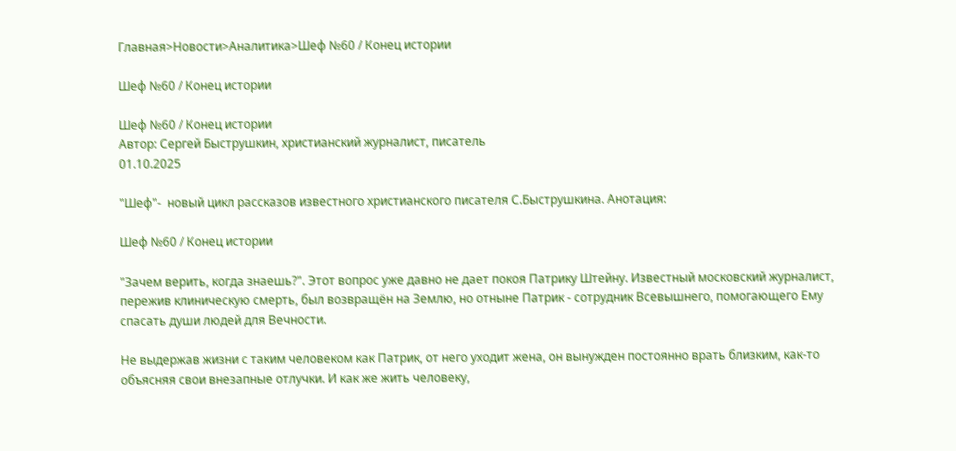Главная>Новости>Аналитика>Шеф №60 / Конец истории

Шеф №60 / Конец истории

Шеф №60 / Конец истории
Автор: Сергей Быструшкин, христианский журналист, писатель
01.10.2025

"Шеф"-  новый цикл рассказов известного христианского писателя С.Быструшкина. Анотация:

Шеф №60 / Конец истории

"Зачем верить, когда знаешь?". Этот вопрос уже давно не дает покоя Патрику Штейну. Известный московский журналист, пережив клиническую смерть, был возвращён на Землю, но отныне Патрик - сотрудник Всевышнего, помогающего Ему спасать души людей для Вечности.

Не выдержав жизни с таким человеком как Патрик, от него уходит жена, он вынужден постоянно врать близким, как-то объясняя свои внезапные отлучки. И как же жить человеку,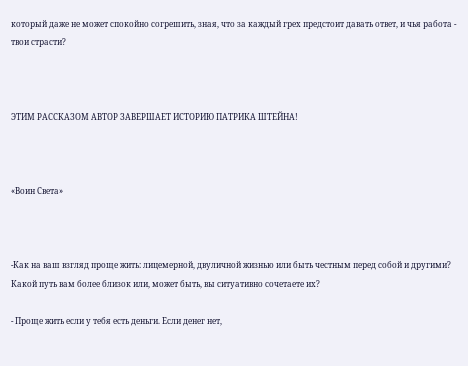который даже не может спокойно согрешить, зная, что за каждый грех предстоит давать ответ, и чья работа - твои страсти?



ЭТИМ РАССКАЗОМ АВТОР ЗАВЕРШАЕТ ИСТОРИЮ ПАТРИКА ШТЕЙНА!



«Воин Света»



-Как на ваш взгляд проще жить: лицемерной, двуличной жизнью или быть честным перед собой и другими? Какой путь вам более близок или, может быть, вы ситуативно сочетаете их?

- Проще жить если у тебя есть деньги. Если денег нет,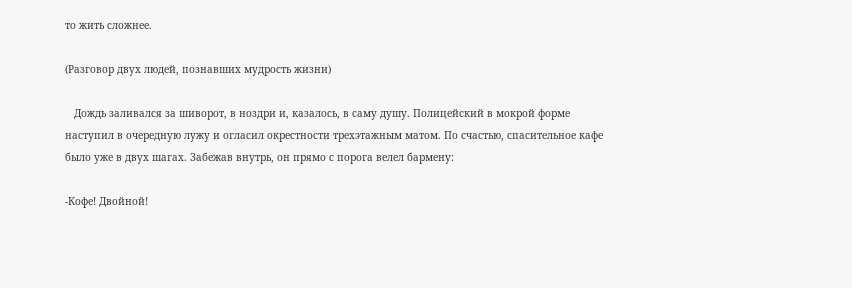то жить сложнее.

(Разговор двух людей, познавших мудрость жизни)

   Дождь заливался за шиворот, в ноздри и, казалось, в саму душу. Полицейский в мокрой форме наступил в очередную лужу и огласил окрестности трехэтажным матом. По счастью, спасительное кафе было уже в двух шагах. Забежав внутрь, он прямо с порога велел бармену:

-Кофе! Двойной!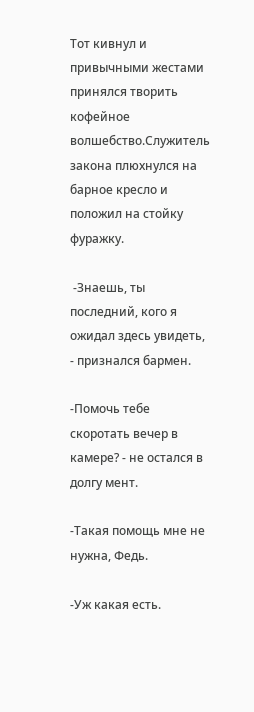Тот кивнул и привычными жестами принялся творить кофейное волшебство.Служитель закона плюхнулся на барное кресло и положил на стойку фуражку.

 -Знаешь, ты последний, кого я ожидал здесь увидеть, - признался бармен.

-Помочь тебе скоротать вечер в камере? - не остался в долгу мент.

-Такая помощь мне не нужна, Федь.

-Уж какая есть.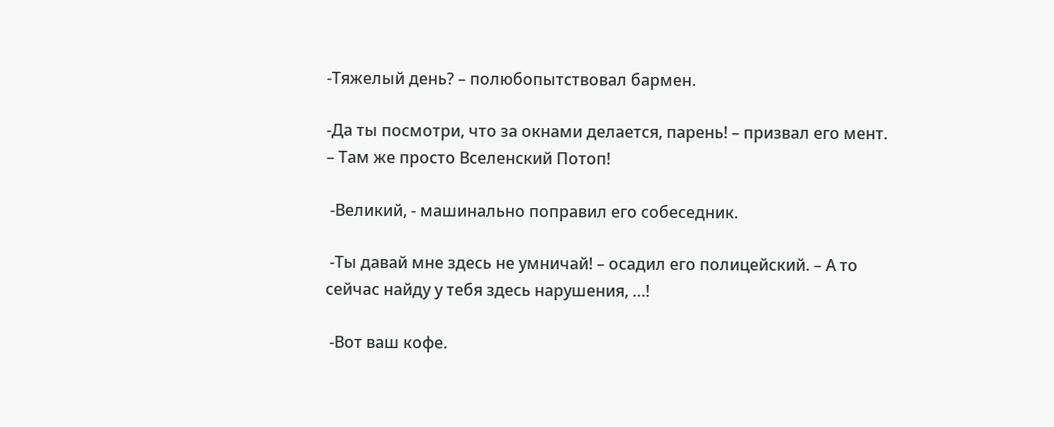-Тяжелый день? – полюбопытствовал бармен.

-Да ты посмотри, что за окнами делается, парень! – призвал его мент. – Там же просто Вселенский Потоп!

 -Великий, - машинально поправил его собеседник.

 -Ты давай мне здесь не умничай! – осадил его полицейский. – А то сейчас найду у тебя здесь нарушения, …!

 -Вот ваш кофе.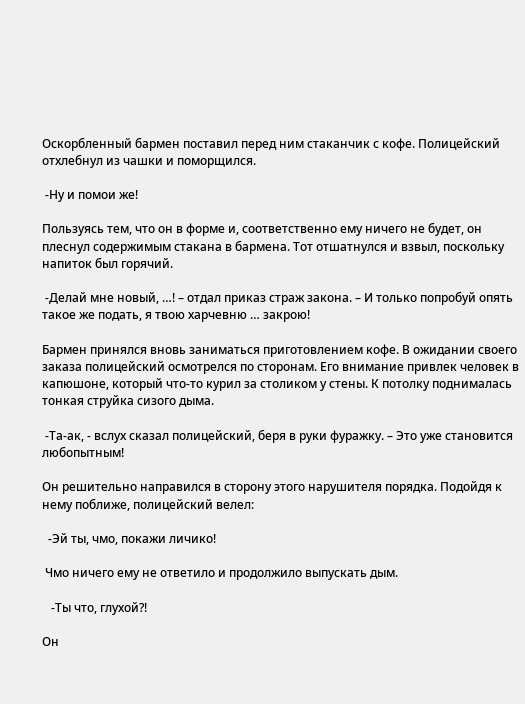Оскорбленный бармен поставил перед ним стаканчик с кофе. Полицейский отхлебнул из чашки и поморщился.

 -Ну и помои же!

Пользуясь тем, что он в форме и, соответственно ему ничего не будет, он плеснул содержимым стакана в бармена. Тот отшатнулся и взвыл, поскольку напиток был горячий.

 -Делай мне новый, …! – отдал приказ страж закона. – И только попробуй опять такое же подать, я твою харчевню … закрою!

Бармен принялся вновь заниматься приготовлением кофе. В ожидании своего заказа полицейский осмотрелся по сторонам. Его внимание привлек человек в капюшоне, который что-то курил за столиком у стены. К потолку поднималась тонкая струйка сизого дыма.

 -Та-ак, - вслух сказал полицейский, беря в руки фуражку. – Это уже становится любопытным!

Он решительно направился в сторону этого нарушителя порядка. Подойдя к нему поближе, полицейский велел:

  -Эй ты, чмо, покажи личико!

 Чмо ничего ему не ответило и продолжило выпускать дым.

   -Ты что, глухой?!

Он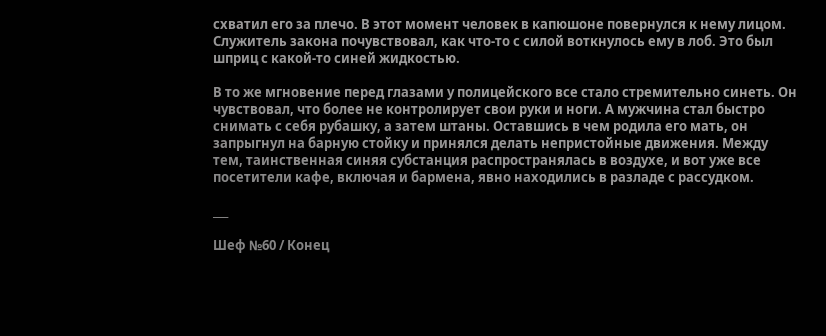схватил его за плечо. В этот момент человек в капюшоне повернулся к нему лицом. Служитель закона почувствовал, как что-то с силой воткнулось ему в лоб. Это был шприц с какой-то синей жидкостью.

В то же мгновение перед глазами у полицейского все стало стремительно синеть. Он чувствовал, что более не контролирует свои руки и ноги. А мужчина стал быстро снимать с себя рубашку, а затем штаны. Оставшись в чем родила его мать, он запрыгнул на барную стойку и принялся делать непристойные движения. Между тем, таинственная синяя субстанция распространялась в воздухе, и вот уже все посетители кафе, включая и бармена, явно находились в разладе с рассудком.

___

Шеф №60 / Конец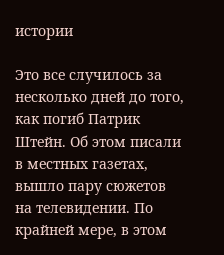истории

Это все случилось за несколько дней до того, как погиб Патрик Штейн. Об этом писали в местных газетах, вышло пару сюжетов на телевидении. По крайней мере, в этом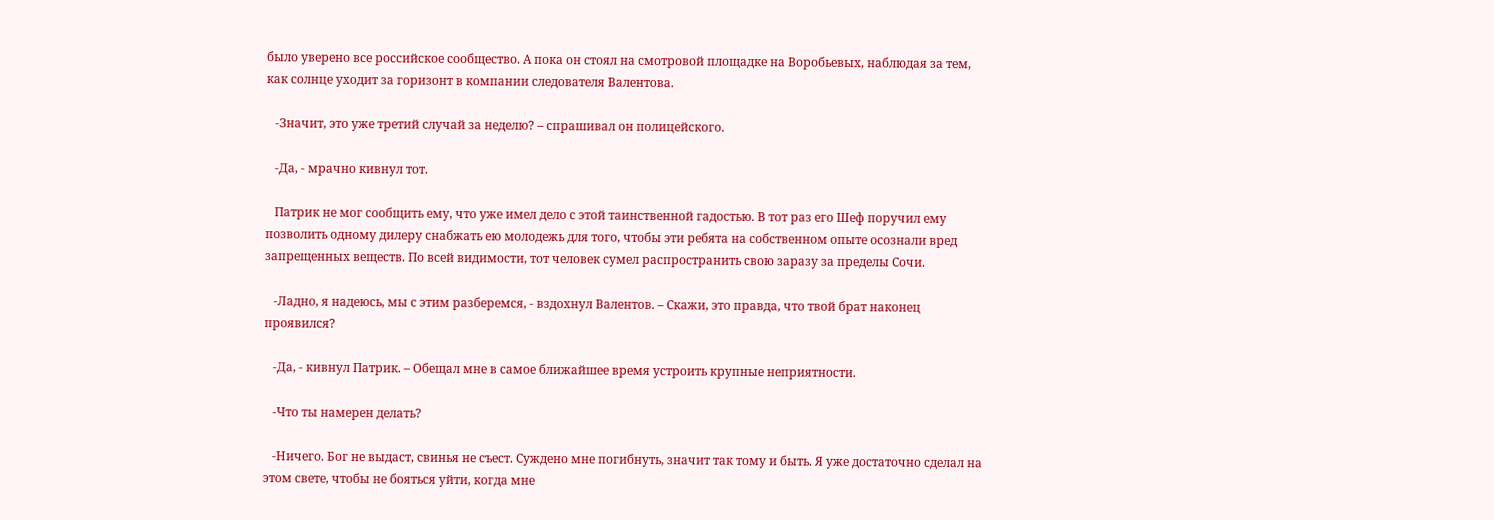было уверено все российское сообщество. А пока он стоял на смотровой площадке на Воробьевых, наблюдая за тем, как солнце уходит за горизонт в компании следователя Валентова.

   -Значит, это уже третий случай за неделю? – спрашивал он полицейского.

   -Да, - мрачно кивнул тот.

   Патрик не мог сообщить ему, что уже имел дело с этой таинственной гадостью. В тот раз его Шеф поручил ему позволить одному дилеру снабжать ею молодежь для того, чтобы эти ребята на собственном опыте осознали вред запрещенных веществ. По всей видимости, тот человек сумел распространить свою заразу за пределы Сочи.

   -Ладно, я надеюсь, мы с этим разберемся, - вздохнул Валентов. – Скажи, это правда, что твой брат наконец проявился?

   -Да, - кивнул Патрик. – Обещал мне в самое ближайшее время устроить крупные неприятности.

   -Что ты намерен делать?

   -Ничего. Бог не выдаст, свинья не съест. Суждено мне погибнуть, значит так тому и быть. Я уже достаточно сделал на этом свете, чтобы не бояться уйти, когда мне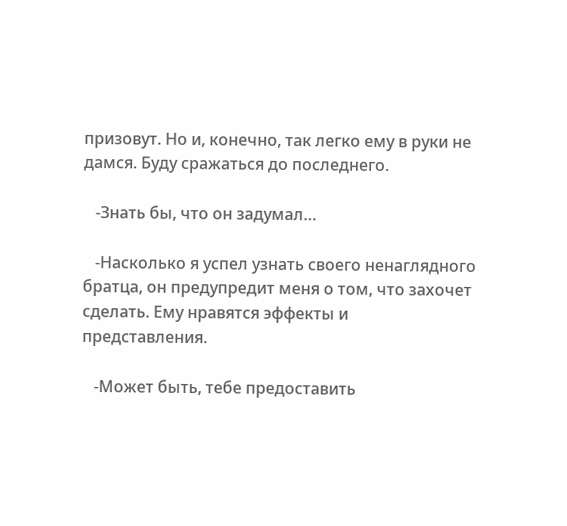призовут. Но и, конечно, так легко ему в руки не дамся. Буду сражаться до последнего.

   -Знать бы, что он задумал…

   -Насколько я успел узнать своего ненаглядного братца, он предупредит меня о том, что захочет сделать. Ему нравятся эффекты и представления.

   -Может быть, тебе предоставить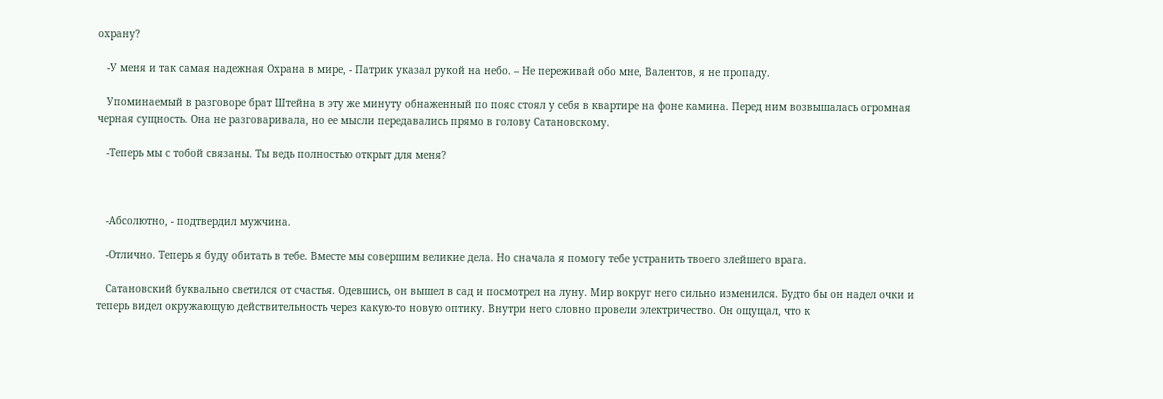охрану?

   -У меня и так самая надежная Охрана в мире, - Патрик указал рукой на небо. – Не переживай обо мне, Валентов, я не пропаду.

   Упоминаемый в разговоре брат Штейна в эту же минуту обнаженный по пояс стоял у себя в квартире на фоне камина. Перед ним возвышалась огромная черная сущность. Она не разговаривала, но ее мысли передавались прямо в голову Сатановскому.

   -Теперь мы с тобой связаны. Ты ведь полностью открыт для меня?



   -Абсолютно, - подтвердил мужчина.

   -Отлично. Теперь я буду обитать в тебе. Вместе мы совершим великие дела. Но сначала я помогу тебе устранить твоего злейшего врага.

   Сатановский буквально светился от счастья. Одевшись, он вышел в сад и посмотрел на луну. Мир вокруг него сильно изменился. Будто бы он надел очки и теперь видел окружающую действительность через какую-то новую оптику. Внутри него словно провели электричество. Он ощущал, что к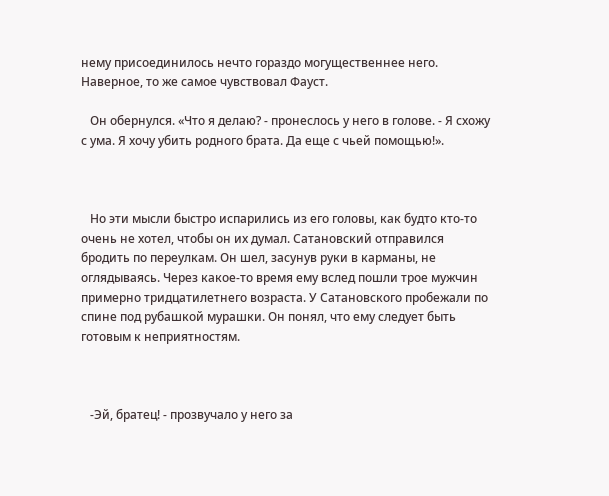нему присоединилось нечто гораздо могущественнее него. Наверное, то же самое чувствовал Фауст.

   Он обернулся. «Что я делаю? - пронеслось у него в голове. - Я схожу с ума. Я хочу убить родного брата. Да еще с чьей помощью!».



   Но эти мысли быстро испарились из его головы, как будто кто-то очень не хотел, чтобы он их думал. Сатановский отправился бродить по переулкам. Он шел, засунув руки в карманы, не оглядываясь. Через какое-то время ему вслед пошли трое мужчин примерно тридцатилетнего возраста. У Сатановского пробежали по спине под рубашкой мурашки. Он понял, что ему следует быть готовым к неприятностям.



   -Эй, братец! - прозвучало у него за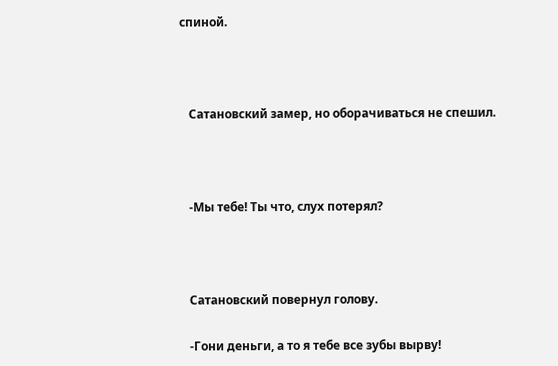спиной.



   Сатановский замер, но оборачиваться не спешил.



   -Мы тебе! Ты что, слух потерял?



   Сатановский повернул голову.

   -Гони деньги, а то я тебе все зубы вырву!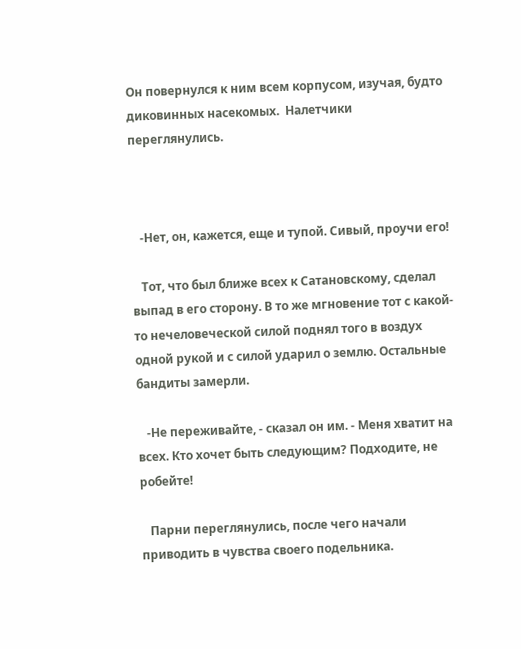Он повернулся к ним всем корпусом, изучая, будто диковинных насекомых.  Налетчики переглянулись.



   -Нет, он, кажется, еще и тупой. Сивый, проучи его!

   Тот, что был ближе всех к Сатановскому, сделал выпад в его сторону. В то же мгновение тот с какой-то нечеловеческой силой поднял того в воздух одной рукой и с силой ударил о землю. Остальные бандиты замерли.

   -Не переживайте, - сказал он им. - Меня хватит на всех. Кто хочет быть следующим? Подходите, не робейте!

   Парни переглянулись, после чего начали приводить в чувства своего подельника.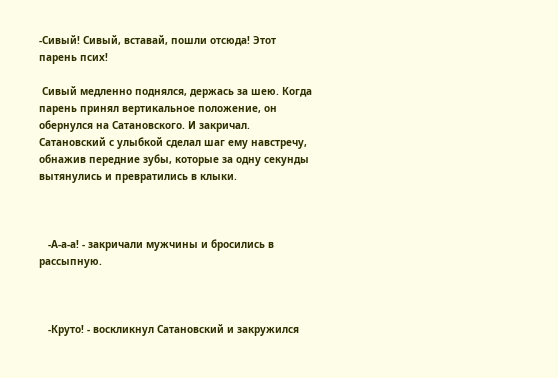-Сивый! Сивый, вставай, пошли отсюда! Этот парень псих!

 Сивый медленно поднялся, держась за шею. Когда парень принял вертикальное положение, он обернулся на Сатановского. И закричал. Сатановский с улыбкой сделал шаг ему навстречу, обнажив передние зубы, которые за одну секунды вытянулись и превратились в клыки.



   -А-а-а! - закричали мужчины и бросились в рассыпную.



   -Круто! - воскликнул Сатановский и закружился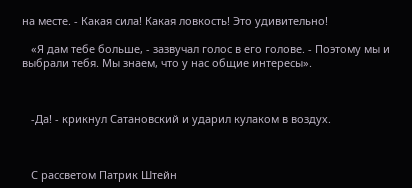на месте. - Какая сила! Какая ловкость! Это удивительно!

   «Я дам тебе больше, - зазвучал голос в его голове. - Поэтому мы и выбрали тебя. Мы знаем, что у нас общие интересы».



   -Да! - крикнул Сатановский и ударил кулаком в воздух.



   С рассветом Патрик Штейн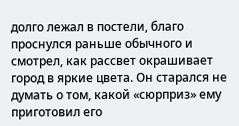долго лежал в постели, благо проснулся раньше обычного и смотрел, как рассвет окрашивает город в яркие цвета. Он старался не думать о том, какой «сюрприз» ему приготовил его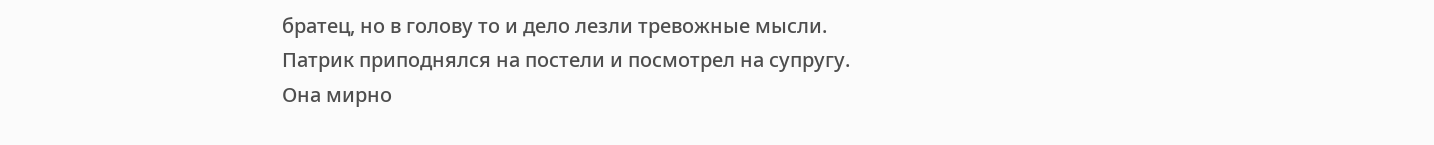братец, но в голову то и дело лезли тревожные мысли. Патрик приподнялся на постели и посмотрел на супругу. Она мирно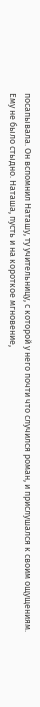посапывала. Он вспомнил Наташу, ту учительницу, с которой у него почти что случился роман, и прислушался к своим ощущениям. Ему не было стыдно. Наташа, пусть и на короткое мгновение,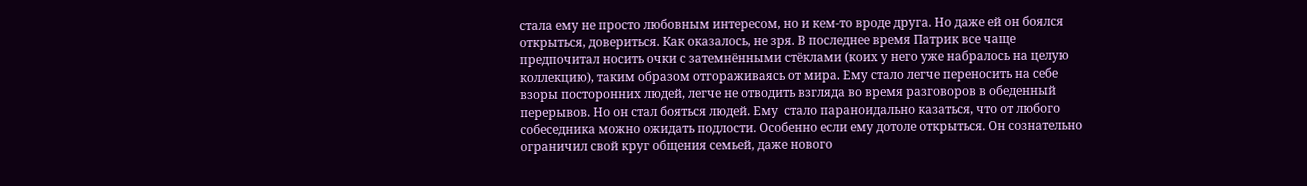стала ему не просто любовным интересом, но и кем-то вроде друга. Но даже ей он боялся открыться, довериться. Как оказалось, не зря. В последнее время Патрик все чаще предпочитал носить очки с затемнёнными стёклами (коих у него уже набралось на целую коллекцию), таким образом отгораживаясь от мира. Ему стало легче переносить на себе взоры посторонних людей, легче не отводить взгляда во время разговоров в обеденный перерывов. Но он стал бояться людей. Ему  стало параноидально казаться, что от любого собеседника можно ожидать подлости. Особенно если ему дотоле открыться. Он сознательно ограничил свой круг общения семьей, даже нового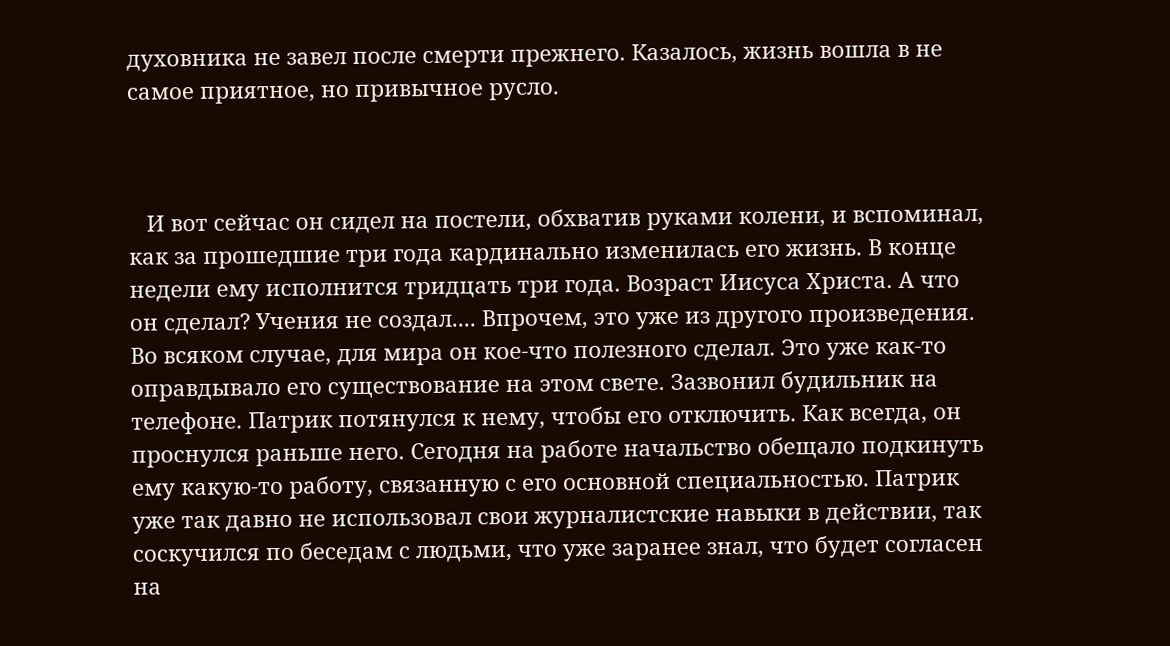духовника не завел после смерти прежнего. Казалось, жизнь вошла в не самое приятное, но привычное русло.



   И вот сейчас он сидел на постели, обхватив руками колени, и вспоминал, как за прошедшие три года кардинально изменилась его жизнь. В конце недели ему исполнится тридцать три года. Возраст Иисуса Христа. А что он сделал? Учения не создал.... Впрочем, это уже из другого произведения. Во всяком случае, для мира он кое-что полезного сделал. Это уже как-то оправдывало его существование на этом свете. Зазвонил будильник на телефоне. Патрик потянулся к нему, чтобы его отключить. Как всегда, он проснулся раньше него. Сегодня на работе начальство обещало подкинуть ему какую-то работу, связанную с его основной специальностью. Патрик уже так давно не использовал свои журналистские навыки в действии, так соскучился по беседам с людьми, что уже заранее знал, что будет согласен на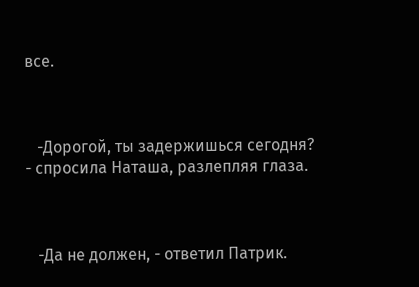все.



   -Дорогой, ты задержишься сегодня? - спросила Наташа, разлепляя глаза.



   -Да не должен, - ответил Патрик.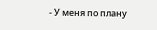- У меня по плану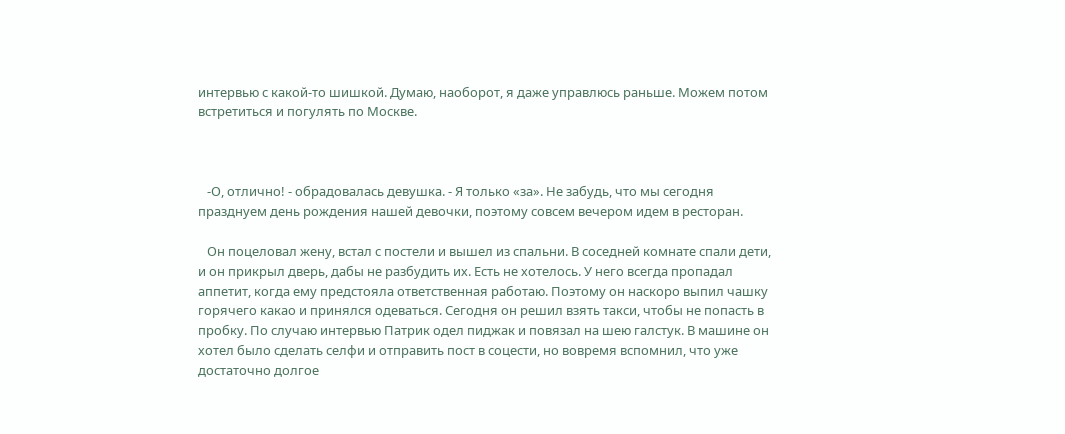интервью с какой-то шишкой. Думаю, наоборот, я даже управлюсь раньше. Можем потом встретиться и погулять по Москве.



   -О, отлично! - обрадовалась девушка. - Я только «за». Не забудь, что мы сегодня празднуем день рождения нашей девочки, поэтому совсем вечером идем в ресторан.

   Он поцеловал жену, встал с постели и вышел из спальни. В соседней комнате спали дети, и он прикрыл дверь, дабы не разбудить их. Есть не хотелось. У него всегда пропадал аппетит, когда ему предстояла ответственная работаю. Поэтому он наскоро выпил чашку горячего какао и принялся одеваться. Сегодня он решил взять такси, чтобы не попасть в пробку. По случаю интервью Патрик одел пиджак и повязал на шею галстук. В машине он хотел было сделать селфи и отправить пост в соцести, но вовремя вспомнил, что уже достаточно долгое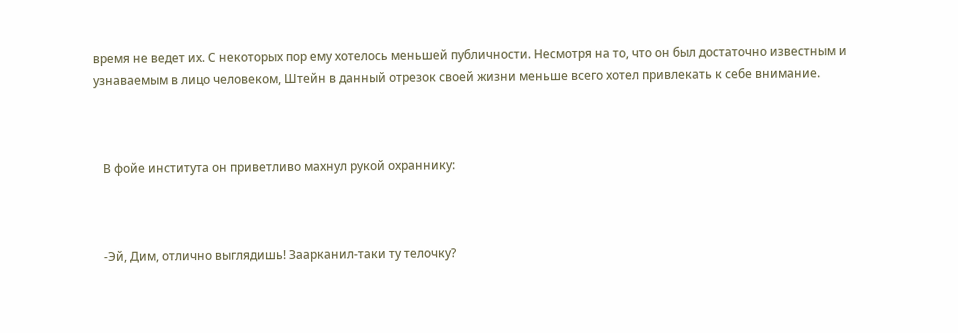время не ведет их. С некоторых пор ему хотелось меньшей публичности. Несмотря на то, что он был достаточно известным и узнаваемым в лицо человеком, Штейн в данный отрезок своей жизни меньше всего хотел привлекать к себе внимание.



   В фойе института он приветливо махнул рукой охраннику:



   -Эй, Дим, отлично выглядишь! Заарканил-таки ту телочку?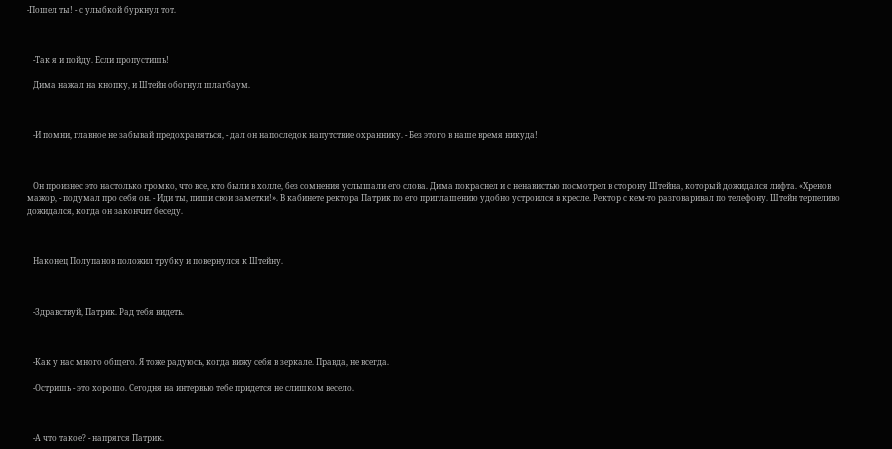-Пошел ты! - с улыбкой буркнул тот.



   -Так я и пойду. Если пропустишь!

   Дима нажал на кнопку, и Штейн обогнул шлагбаум.



   -И помни, главное не забывай предохраняться, - дал он напоследок напутствие охраннику. - Без этого в наше время никуда!



   Он произнес это настолько громко, что все, кто были в холле, без сомнения услышали его слова. Дима покраснел и с ненавистью посмотрел в сторону Штейна, который дожидался лифта. «Хренов мажор, - подумал про себя он. - Иди ты, пиши свои заметки!». В кабинете ректора Патрик по его приглашению удобно устроился в кресле. Ректор с кем-то разговаривал по телефону. Штейн терпеливо дожидался, когда он закончит беседу.



   Наконец Полупанов положил трубку и повернулся к Штейну.



   -Здравствуй, Патрик. Рад тебя видеть.



   -Как у нас много общего. Я тоже радуюсь, когда вижу себя в зеркале. Правда, не всегда.

   -Остришь - это хорошо. Сегодня на интервью тебе придется не слишком весело.



   -А что такое? - напрягся Патрик.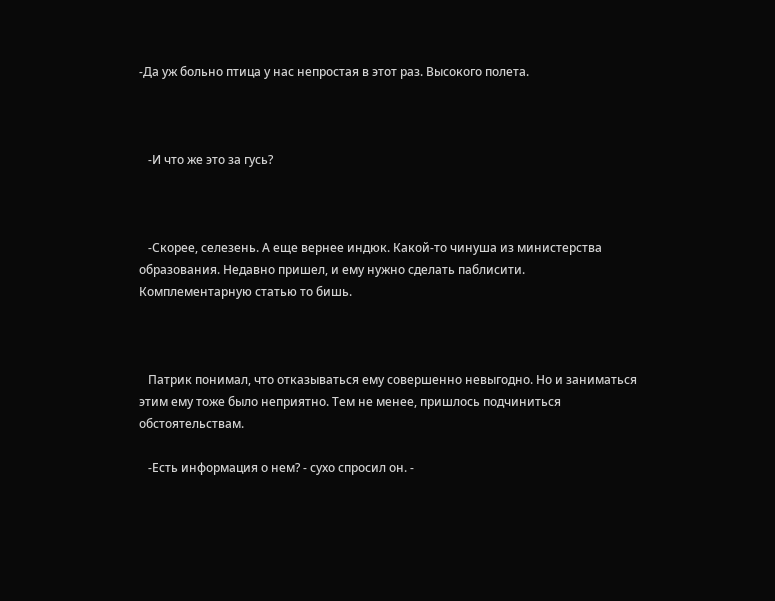-Да уж больно птица у нас непростая в этот раз. Высокого полета.



   -И что же это за гусь?



   -Скорее, селезень. А еще вернее индюк. Какой-то чинуша из министерства образования. Недавно пришел, и ему нужно сделать паблисити. Комплементарную статью то бишь.



   Патрик понимал, что отказываться ему совершенно невыгодно. Но и заниматься этим ему тоже было неприятно. Тем не менее, пришлось подчиниться обстоятельствам.

   -Есть информация о нем? - сухо спросил он. -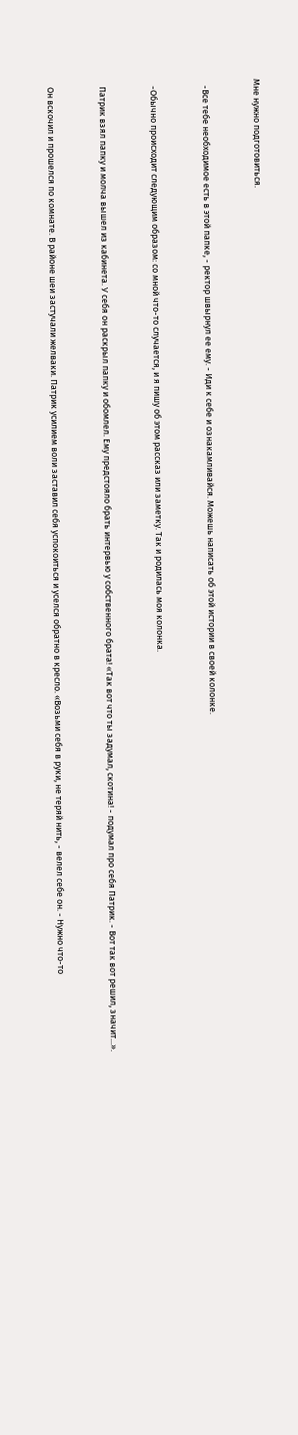Мне нужно подготовиться.



   -Все тебе необходимое есть в этой папке, - ректор швырнул ее ему. - Иди к себе и ознакамливайся. Можешь написать об этой истории в своей колонке.



   -Обычно происходит следующим образом: со мной что-то случается, и я пишу об этом рассказ или заметку. Так и родилась моя колонка.



   Патрик взял папку и молча вышел из кабинета. У себя он раскрыл папку и обомлел. Ему предстояло брать интервью у собственного брата! «Так вот что ты задумал, скотина! - подумал про себя Патрик. - Вот так вот решил, значит...».



   Он вскочил и прошелся по комнате. В районе шеи застучали желваки. Патрик усилием воли заставил себя успокоиться и уселся обратно в кресло. «Возьми себя в руки, не теряй нить, - велел себе он. - Нужно что-то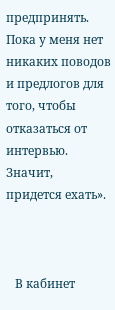предпринять. Пока у меня нет никаких поводов и предлогов для того, чтобы отказаться от интервью. Значит, придется ехать».



   В кабинет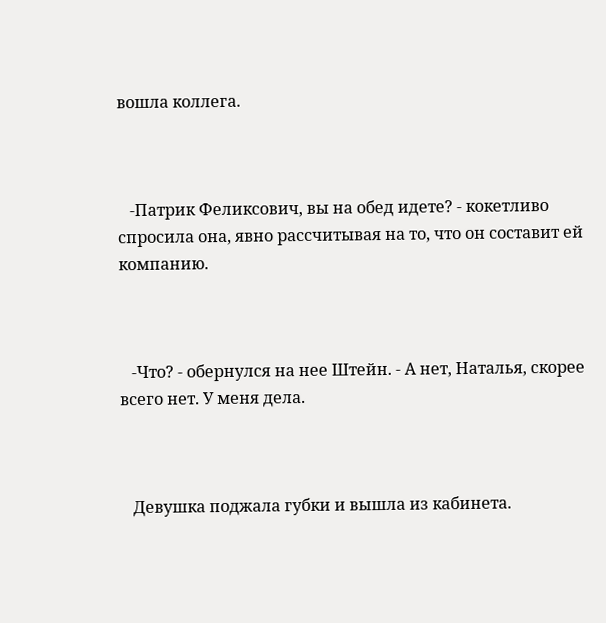вошла коллега.



   -Патрик Феликсович, вы на обед идете? - кокетливо спросила она, явно рассчитывая на то, что он составит ей компанию.



   -Что? - обернулся на нее Штейн. - А нет, Наталья, скорее всего нет. У меня дела.



   Девушка поджала губки и вышла из кабинета.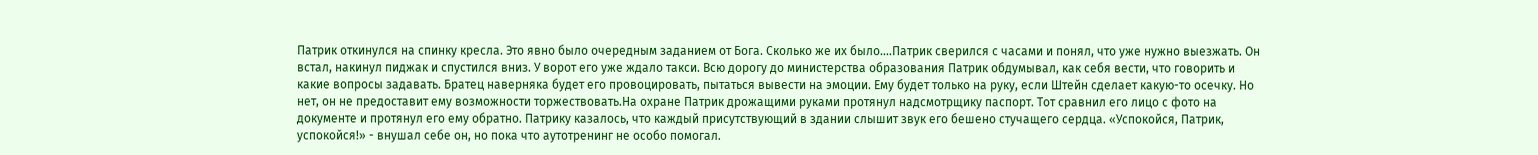Патрик откинулся на спинку кресла. Это явно было очередным заданием от Бога. Сколько же их было....Патрик сверился с часами и понял, что уже нужно выезжать. Он встал, накинул пиджак и спустился вниз. У ворот его уже ждало такси. Всю дорогу до министерства образования Патрик обдумывал, как себя вести, что говорить и какие вопросы задавать. Братец наверняка будет его провоцировать, пытаться вывести на эмоции. Ему будет только на руку, если Штейн сделает какую-то осечку. Но нет, он не предоставит ему возможности торжествовать.На охране Патрик дрожащими руками протянул надсмотрщику паспорт. Тот сравнил его лицо с фото на документе и протянул его ему обратно. Патрику казалось, что каждый присутствующий в здании слышит звук его бешено стучащего сердца. «Успокойся, Патрик, успокойся!» - внушал себе он, но пока что аутотренинг не особо помогал.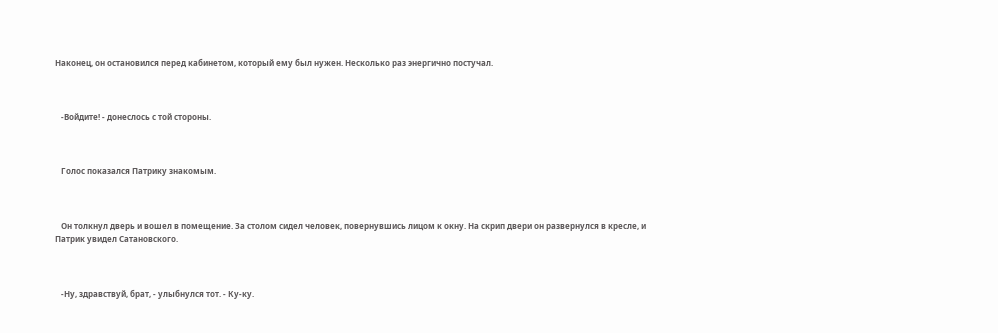Наконец, он остановился перед кабинетом, который ему был нужен. Несколько раз энергично постучал.



   -Войдите! - донеслось с той стороны.



   Голос показался Патрику знакомым.



   Он толкнул дверь и вошел в помещение. За столом сидел человек, повернувшись лицом к окну. На скрип двери он развернулся в кресле, и Патрик увидел Сатановского.



   -Ну, здравствуй, брат, - улыбнулся тот. - Ку-ку.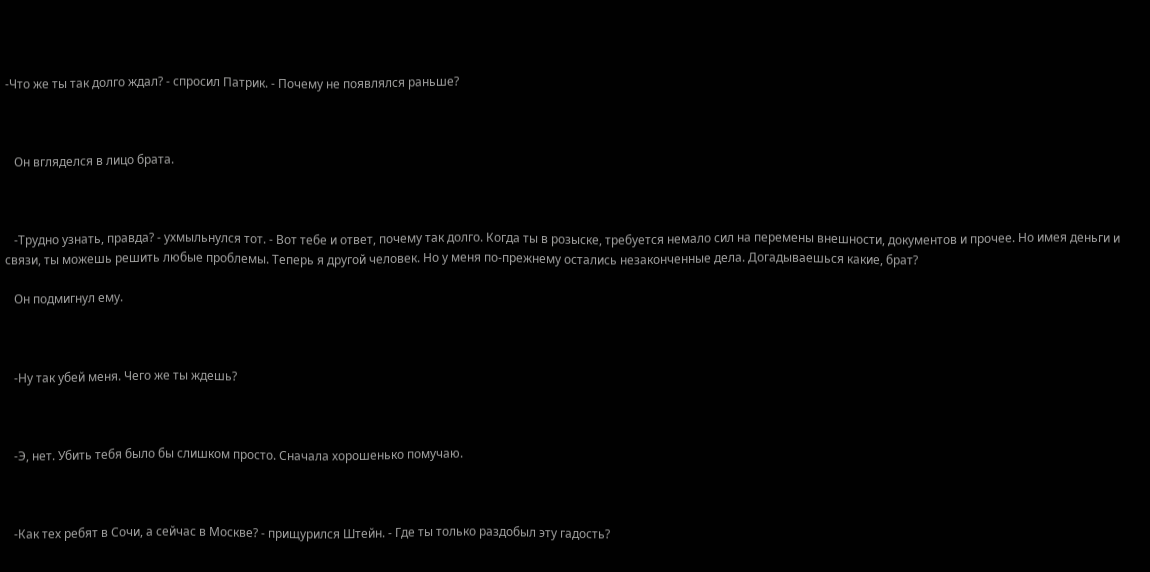-Что же ты так долго ждал? - спросил Патрик. - Почему не появлялся раньше?



   Он вгляделся в лицо брата.



   -Трудно узнать, правда? - ухмыльнулся тот. - Вот тебе и ответ, почему так долго. Когда ты в розыске, требуется немало сил на перемены внешности, документов и прочее. Но имея деньги и связи, ты можешь решить любые проблемы. Теперь я другой человек. Но у меня по-прежнему остались незаконченные дела. Догадываешься какие, брат?

   Он подмигнул ему.



   -Ну так убей меня. Чего же ты ждешь?



   -Э, нет. Убить тебя было бы слишком просто. Сначала хорошенько помучаю.



   -Как тех ребят в Сочи, а сейчас в Москве? - прищурился Штейн. - Где ты только раздобыл эту гадость?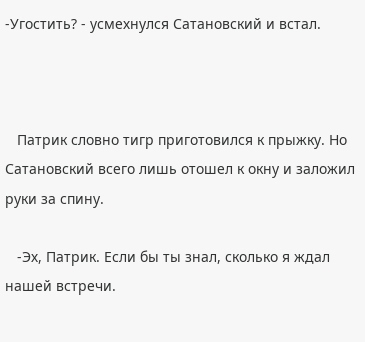-Угостить? - усмехнулся Сатановский и встал.



   Патрик словно тигр приготовился к прыжку. Но Сатановский всего лишь отошел к окну и заложил руки за спину.

   -Эх, Патрик. Если бы ты знал, сколько я ждал нашей встречи.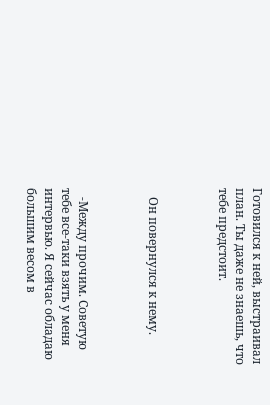Готовился к ней, выстраивал план. Ты даже не знаешь, что тебе предстоит.



   Он повернулся к нему.



   -Между прочим. Советую тебе все-таки взять у меня интервью. Я сейчас обладаю большим весом в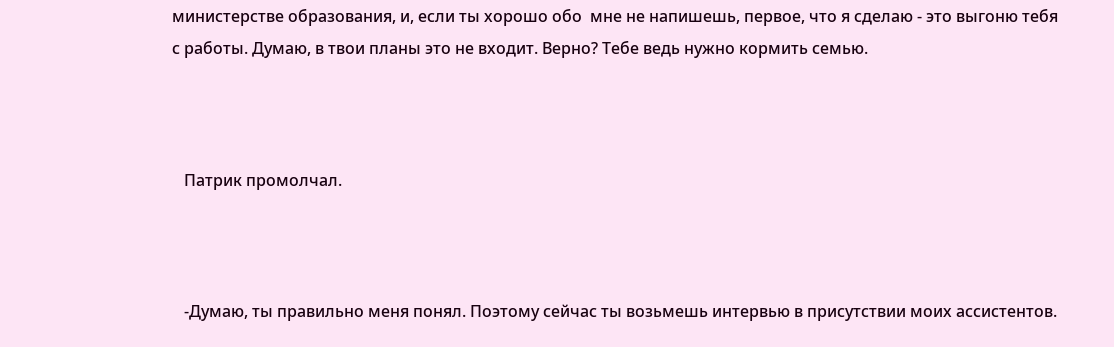министерстве образования, и, если ты хорошо обо  мне не напишешь, первое, что я сделаю - это выгоню тебя с работы. Думаю, в твои планы это не входит. Верно? Тебе ведь нужно кормить семью.



   Патрик промолчал.



   -Думаю, ты правильно меня понял. Поэтому сейчас ты возьмешь интервью в присутствии моих ассистентов.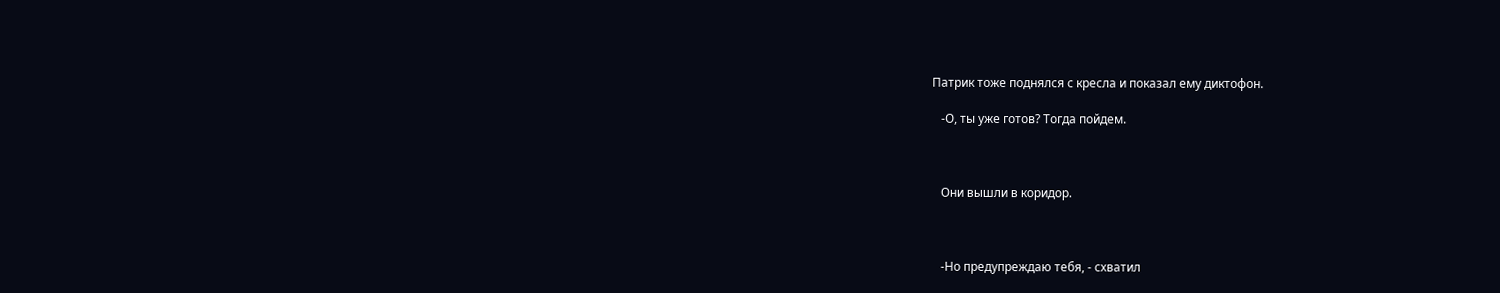Патрик тоже поднялся с кресла и показал ему диктофон.

   -О, ты уже готов? Тогда пойдем.



   Они вышли в коридор.



   -Но предупреждаю тебя, - схватил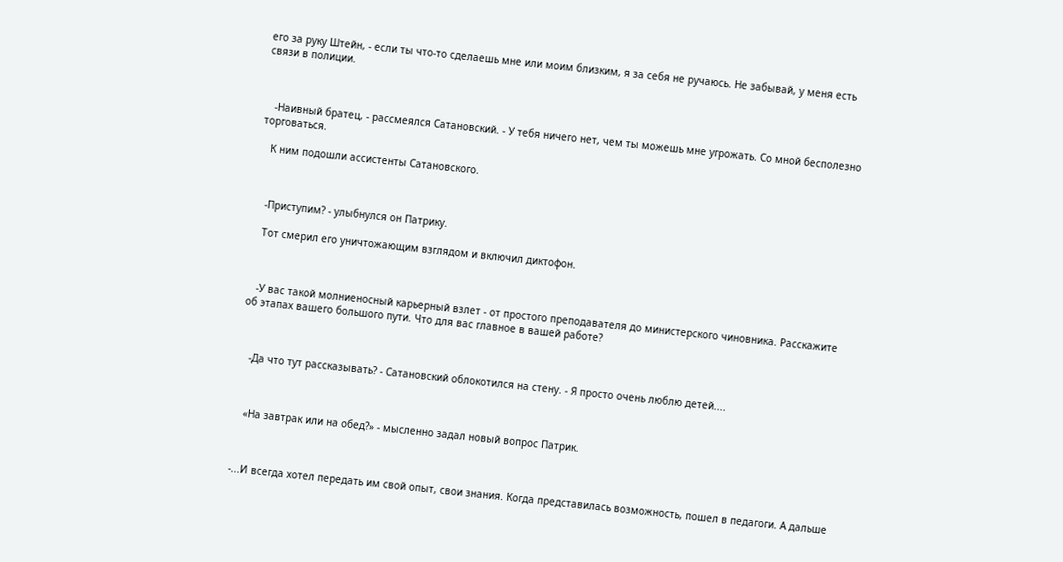его за руку Штейн, - если ты что-то сделаешь мне или моим близким, я за себя не ручаюсь. Не забывай, у меня есть связи в полиции.



   -Наивный братец, - рассмеялся Сатановский. - У тебя ничего нет, чем ты можешь мне угрожать. Со мной бесполезно торговаться.

   К ним подошли ассистенты Сатановского.



   -Приступим? - улыбнулся он Патрику.

   Тот смерил его уничтожающим взглядом и включил диктофон.



   -У вас такой молниеносный карьерный взлет - от простого преподавателя до министерского чиновника. Расскажите об этапах вашего большого пути. Что для вас главное в вашей работе?



   -Да что тут рассказывать? - Сатановский облокотился на стену. - Я просто очень люблю детей....



   «На завтрак или на обед?» - мысленно задал новый вопрос Патрик.



-...И всегда хотел передать им свой опыт, свои знания. Когда представилась возможность, пошел в педагоги. А дальше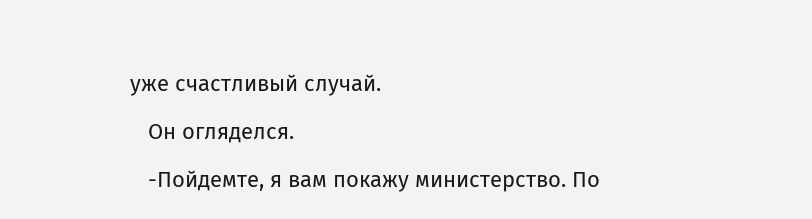уже счастливый случай.

   Он огляделся.

   -Пойдемте, я вам покажу министерство. По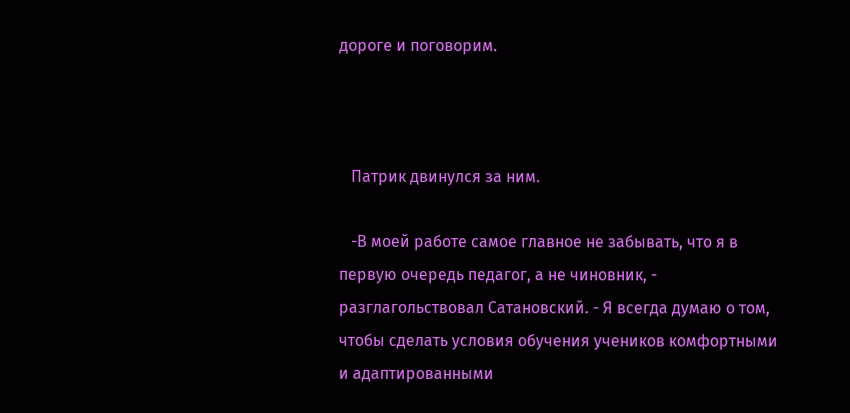дороге и поговорим.



   Патрик двинулся за ним.

   -В моей работе самое главное не забывать, что я в первую очередь педагог, а не чиновник, - разглагольствовал Сатановский. - Я всегда думаю о том, чтобы сделать условия обучения учеников комфортными и адаптированными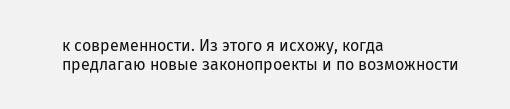к современности. Из этого я исхожу, когда предлагаю новые законопроекты и по возможности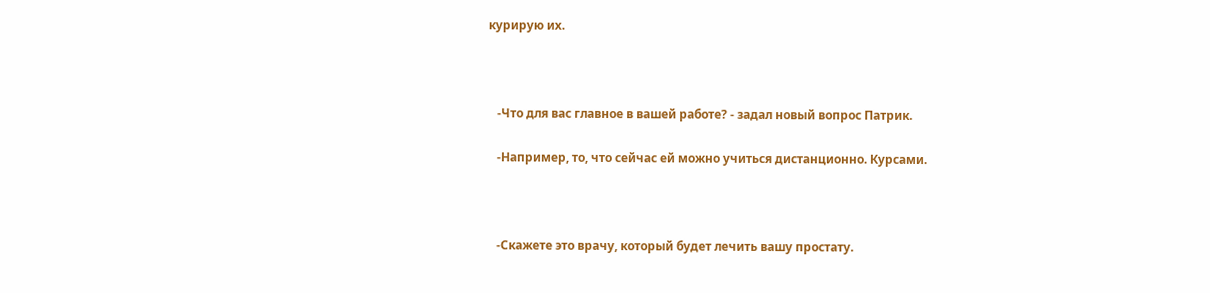курирую их.



   -Что для вас главное в вашей работе? - задал новый вопрос Патрик.

   -Например, то, что сейчас ей можно учиться дистанционно. Курсами.



   -Скажете это врачу, который будет лечить вашу простату.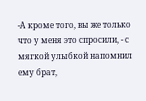-А кроме того, вы же только что у меня это спросили, - с мягкой улыбкой напомнил ему брат,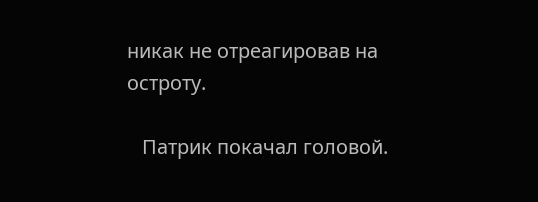никак не отреагировав на остроту.

   Патрик покачал головой.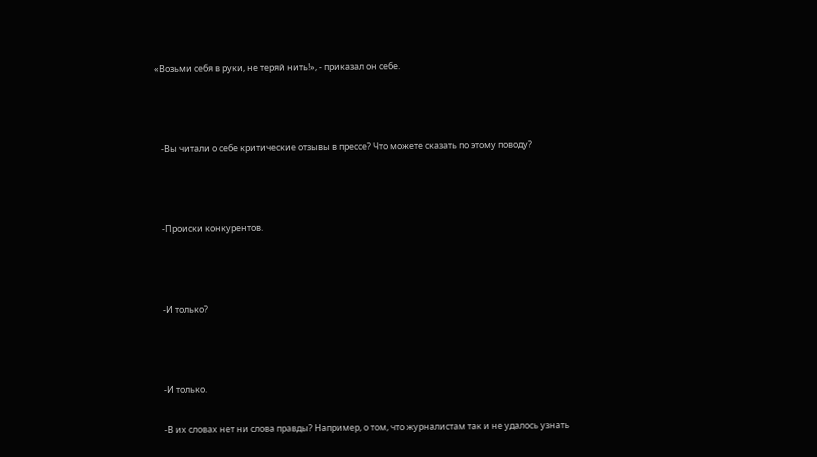«Возьми себя в руки, не теряй нить!», - приказал он себе.



   -Вы читали о себе критические отзывы в прессе? Что можете сказать по этому поводу?



   -Происки конкурентов.



   -И только?



   -И только.

   -В их словах нет ни слова правды? Например, о том, что журналистам так и не удалось узнать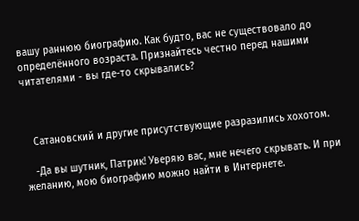вашу раннюю биографию. Как будто, вас не существовало до определённого возраста. Признайтесь честно перед нашими читателями - вы где-то скрывались?



   Сатановский и другие присутствующие разразились хохотом.

   -Да вы шутник, Патрик! Уверяю вас, мне нечего скрывать. И при желанию, мою биографию можно найти в Интернете.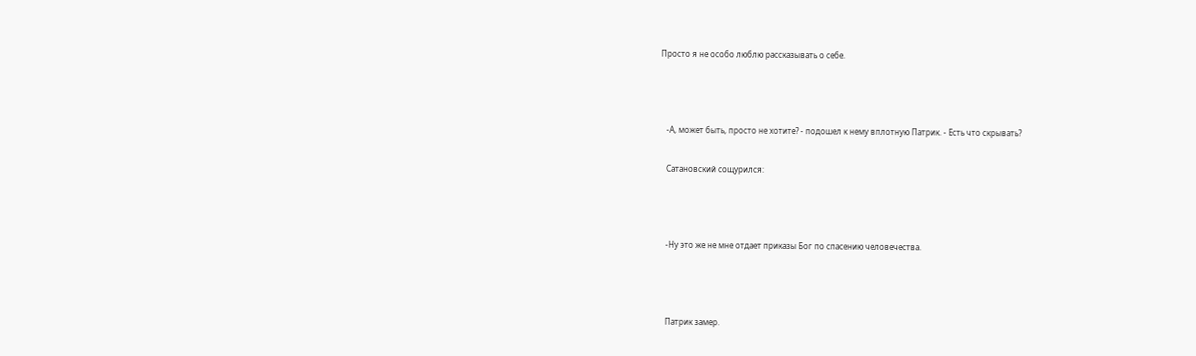Просто я не особо люблю рассказывать о себе.



   -А, может быть, просто не хотите? - подошел к нему вплотную Патрик. - Есть что скрывать?

   Сатановский сощурился:



   -Ну это же не мне отдает приказы Бог по спасению человечества.



   Патрик замер.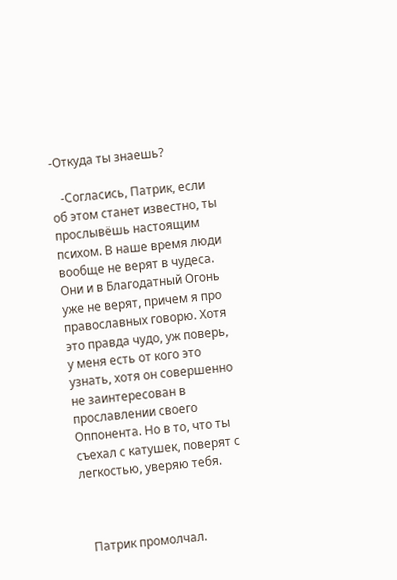-Откуда ты знаешь?

   -Согласись, Патрик, если об этом станет известно, ты прослывёшь настоящим психом. В наше время люди вообще не верят в чудеса. Они и в Благодатный Огонь уже не верят, причем я про православных говорю. Хотя это правда чудо, уж поверь, у меня есть от кого это узнать, хотя он совершенно не заинтересован в прославлении своего Оппонента. Но в то, что ты съехал с катушек, поверят с легкостью, уверяю тебя.



   Патрик промолчал.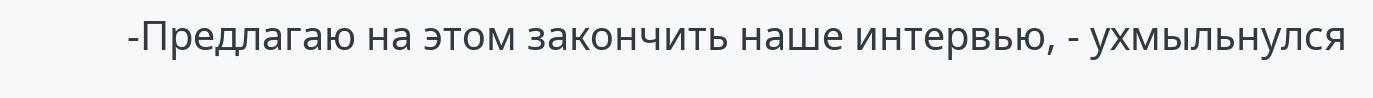-Предлагаю на этом закончить наше интервью, - ухмыльнулся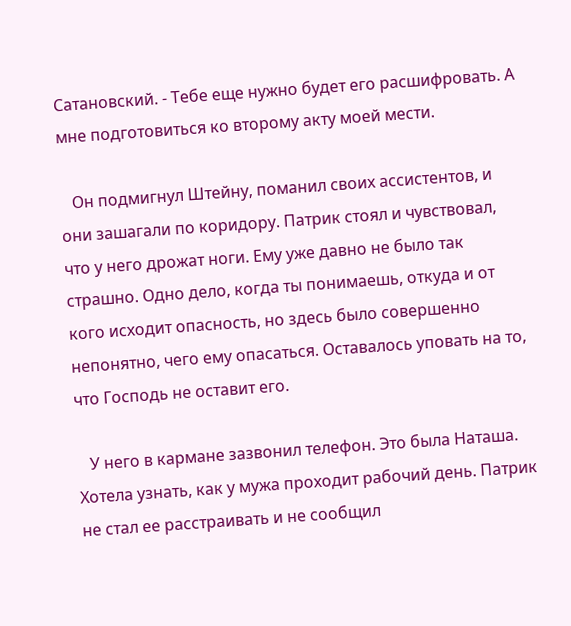Сатановский. - Тебе еще нужно будет его расшифровать. А мне подготовиться ко второму акту моей мести.

   Он подмигнул Штейну, поманил своих ассистентов, и они зашагали по коридору. Патрик стоял и чувствовал, что у него дрожат ноги. Ему уже давно не было так страшно. Одно дело, когда ты понимаешь, откуда и от кого исходит опасность, но здесь было совершенно непонятно, чего ему опасаться. Оставалось уповать на то, что Господь не оставит его.

   У него в кармане зазвонил телефон. Это была Наташа. Хотела узнать, как у мужа проходит рабочий день. Патрик не стал ее расстраивать и не сообщил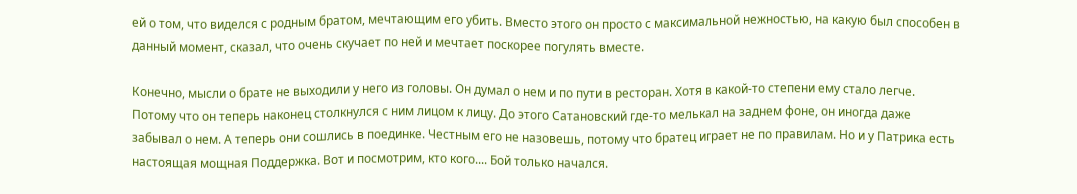ей о том, что виделся с родным братом, мечтающим его убить. Вместо этого он просто с максимальной нежностью, на какую был способен в данный момент, сказал, что очень скучает по ней и мечтает поскорее погулять вместе.

Конечно, мысли о брате не выходили у него из головы. Он думал о нем и по пути в ресторан. Хотя в какой-то степени ему стало легче. Потому что он теперь наконец столкнулся с ним лицом к лицу. До этого Сатановский где-то мелькал на заднем фоне, он иногда даже забывал о нем. А теперь они сошлись в поединке. Честным его не назовешь, потому что братец играет не по правилам. Но и у Патрика есть настоящая мощная Поддержка. Вот и посмотрим, кто кого.... Бой только начался.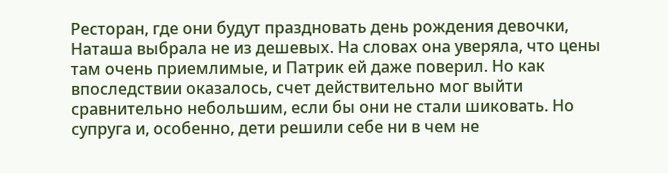Ресторан, где они будут праздновать день рождения девочки, Наташа выбрала не из дешевых. На словах она уверяла, что цены там очень приемлимые, и Патрик ей даже поверил. Но как впоследствии оказалось, счет действительно мог выйти сравнительно небольшим, если бы они не стали шиковать. Но супруга и, особенно, дети решили себе ни в чем не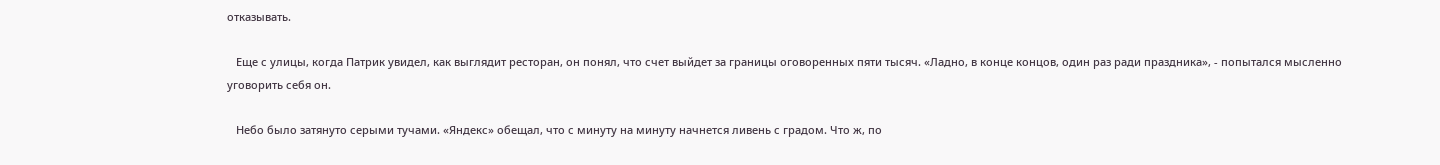отказывать.

   Еще с улицы, когда Патрик увидел, как выглядит ресторан, он понял, что счет выйдет за границы оговоренных пяти тысяч. «Ладно, в конце концов, один раз ради праздника», - попытался мысленно уговорить себя он.

   Небо было затянуто серыми тучами. «Яндекс» обещал, что с минуту на минуту начнется ливень с градом. Что ж, по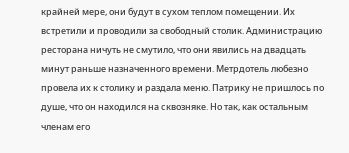крайней мере, они будут в сухом теплом помещении. Их встретили и проводили за свободный столик. Администрацию ресторана ничуть не смутило, что они явились на двадцать минут раньше назначенного времени. Метрдотель любезно провела их к столику и раздала меню. Патрику не пришлось по душе, что он находился на сквозняке. Но так, как остальным членам его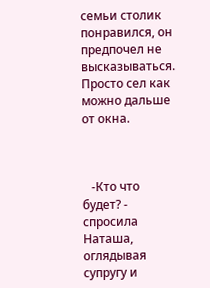семьи столик понравился, он предпочел не высказываться. Просто сел как можно дальше от окна.



   -Кто что будет? - спросила Наташа, оглядывая супругу и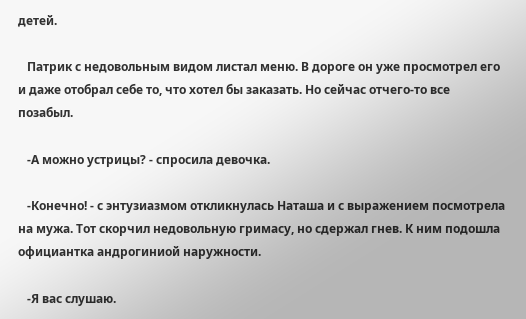детей.

   Патрик с недовольным видом листал меню. В дороге он уже просмотрел его и даже отобрал себе то, что хотел бы заказать. Но сейчас отчего-то все позабыл.

   -А можно устрицы? - спросила девочка.

   -Конечно! - с энтузиазмом откликнулась Наташа и с выражением посмотрела на мужа. Тот скорчил недовольную гримасу, но сдержал гнев. К ним подошла официантка андрогиниой наружности.

   -Я вас слушаю.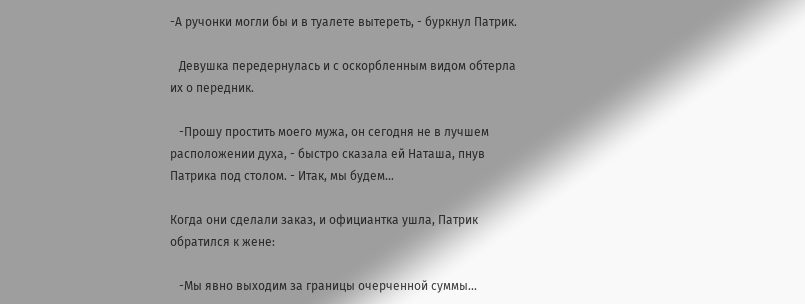-А ручонки могли бы и в туалете вытереть, - буркнул Патрик.

   Девушка передернулась и с оскорбленным видом обтерла их о передник.

   -Прошу простить моего мужа, он сегодня не в лучшем расположении духа, - быстро сказала ей Наташа, пнув Патрика под столом. - Итак, мы будем...

Когда они сделали заказ, и официантка ушла, Патрик обратился к жене:

   -Мы явно выходим за границы очерченной суммы...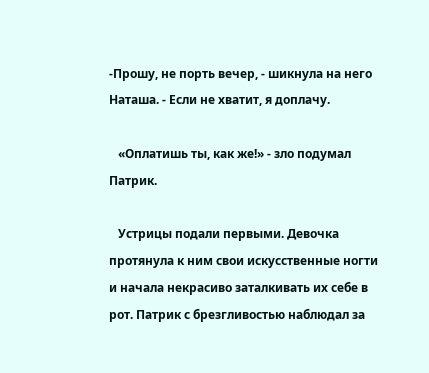-Прошу, не порть вечер, - шикнула на него Наташа. - Если не хватит, я доплачу.

   «Оплатишь ты, как же!» - зло подумал Патрик.

   Устрицы подали первыми. Девочка протянула к ним свои искусственные ногти и начала некрасиво заталкивать их себе в рот. Патрик с брезгливостью наблюдал за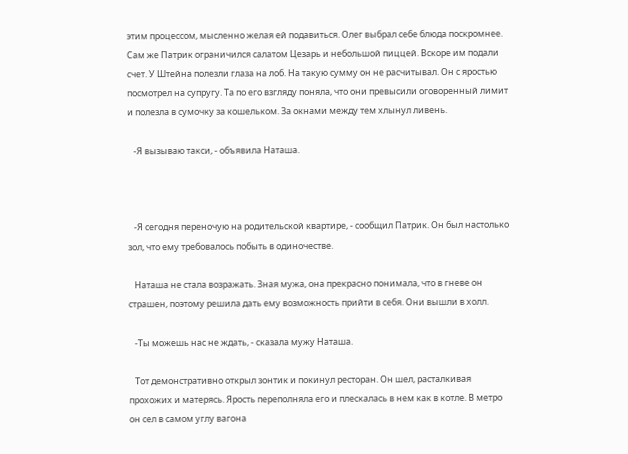этим процессом, мысленно желая ей подавиться. Олег выбрал себе блюда поскромнее. Сам же Патрик ограничился салатом Цезарь и небольшой пиццей. Вскоре им подали счет. У Штейна полезли глаза на лоб. На такую сумму он не расчитывал. Он с яростью посмотрел на супругу. Та по его взгляду поняла, что они превысили оговоренный лимит и полезла в сумочку за кошельком. За окнами между тем хлынул ливень.

   -Я вызываю такси, - объявила Наташа.



   -Я сегодня переночую на родительской квартире, - сообщил Патрик. Он был настолько зол, что ему требовалось побыть в одиночестве.

   Наташа не стала возражать. Зная мужа, она прекрасно понимала, что в гневе он страшен, поэтому решила дать ему возможность прийти в себя. Они вышли в холл.

   -Ты можешь нас не ждать, - сказала мужу Наташа.

   Тот демонстративно открыл зонтик и покинул ресторан. Он шел, расталкивая прохожих и матерясь. Ярость переполняла его и плескалась в нем как в котле. В метро он сел в самом углу вагона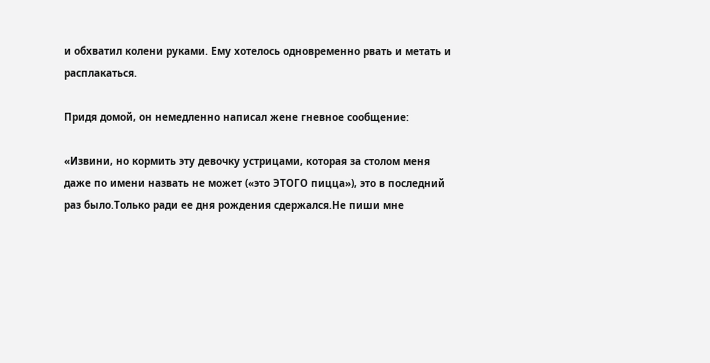и обхватил колени руками. Ему хотелось одновременно рвать и метать и расплакаться.

Придя домой, он немедленно написал жене гневное сообщение:

«Извини, но кормить эту девочку устрицами, которая за столом меня даже по имени назвать не может («это ЭТОГО пицца»), это в последний раз было.Только ради ее дня рождения сдержался.Не пиши мне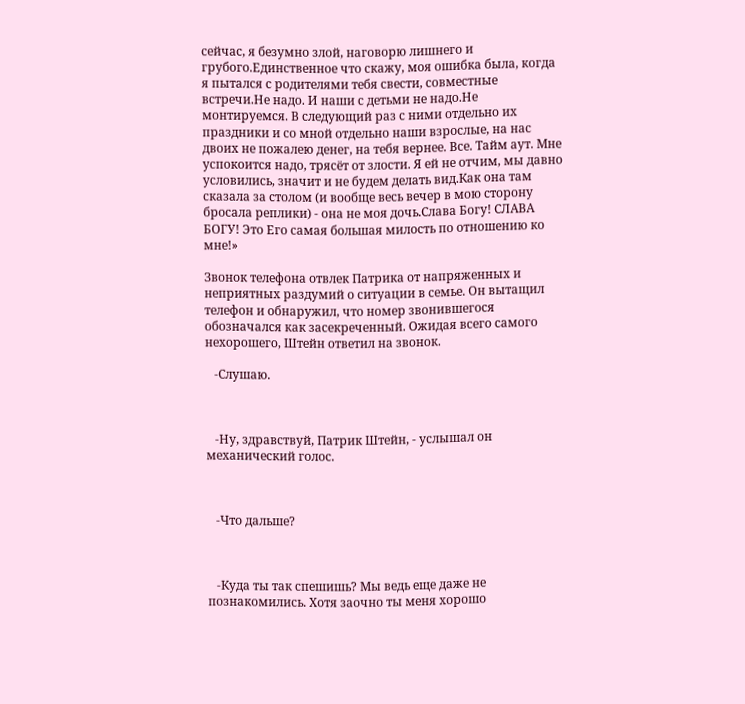сейчас, я безумно злой, наговорю лишнего и грубого.Единственное что скажу, моя ошибка была, когда я пытался с родителями тебя свести, совместные встречи.Не надо. И наши с детьми не надо.Не монтируемся. В следующий раз с ними отдельно их праздники и со мной отдельно наши взрослые, на нас двоих не пожалею денег, на тебя вернее. Все. Тайм аут. Мне успокоится надо, трясёт от злости. Я ей не отчим, мы давно условились, значит и не будем делать вид.Как она там сказала за столом (и вообще весь вечер в мою сторону бросала реплики) - она не моя дочь.Слава Богу! СЛАВА БОГУ! Это Его самая большая милость по отношению ко мне!»

Звонок телефона отвлек Патрика от напряженных и неприятных раздумий о ситуации в семье. Он вытащил телефон и обнаружил, что номер звонившегося обозначался как засекреченный. Ожидая всего самого нехорошего, Штейн ответил на звонок.

   -Слушаю.



   -Ну, здравствуй, Патрик Штейн, - услышал он механический голос.



   -Что дальше?



   -Куда ты так спешишь? Мы ведь еще даже не познакомились. Хотя заочно ты меня хорошо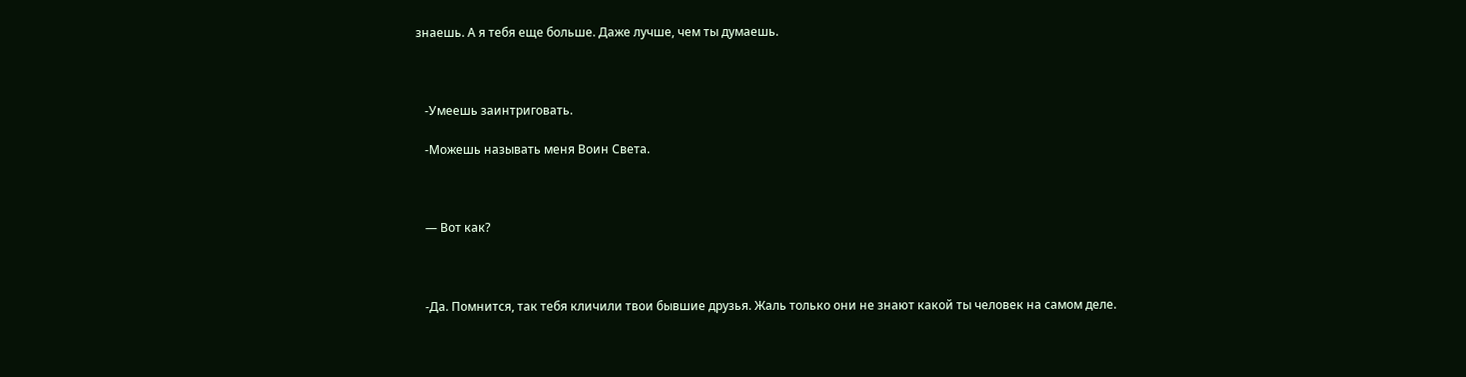знаешь. А я тебя еще больше. Даже лучше, чем ты думаешь.



   -Умеешь заинтриговать.

   -Можешь называть меня Воин Света.



   — Вот как?



   -Да. Помнится, так тебя кличили твои бывшие друзья. Жаль только они не знают какой ты человек на самом деле.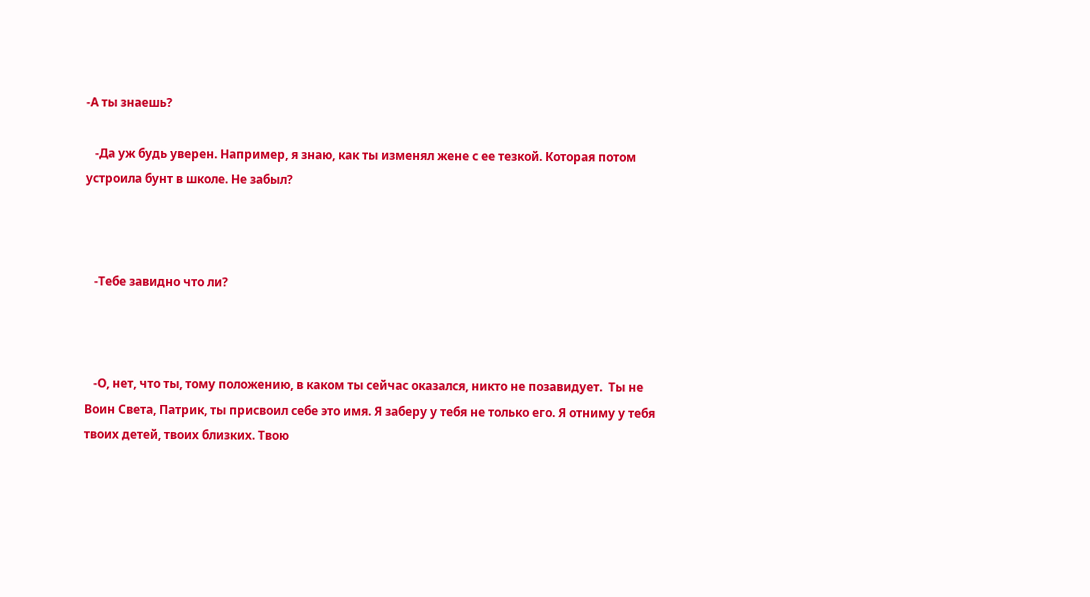-А ты знаешь?

   -Да уж будь уверен. Например, я знаю, как ты изменял жене с ее тезкой. Которая потом устроила бунт в школе. Не забыл?



   -Тебе завидно что ли?



   -О, нет, что ты, тому положению, в каком ты сейчас оказался, никто не позавидует.  Ты не Воин Света, Патрик, ты присвоил себе это имя. Я заберу у тебя не только его. Я отниму у тебя твоих детей, твоих близких. Твою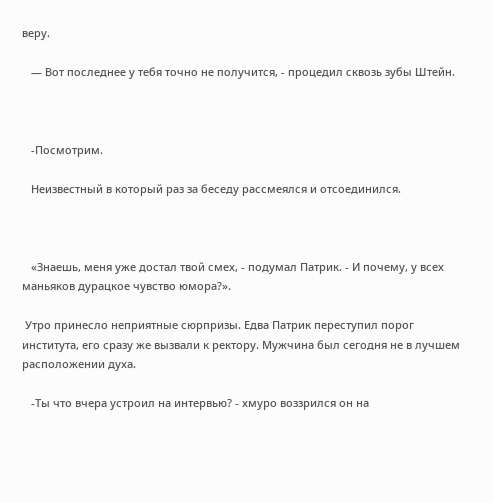веру.

   — Вот последнее у тебя точно не получится, - процедил сквозь зубы Штейн.



   -Посмотрим.

   Неизвестный в который раз за беседу рассмеялся и отсоединился.



   «Знаешь, меня уже достал твой смех, - подумал Патрик. - И почему, у всех маньяков дурацкое чувство юмора?».

 Утро принесло неприятные сюрпризы. Едва Патрик переступил порог института, его сразу же вызвали к ректору. Мужчина был сегодня не в лучшем расположении духа.

   -Ты что вчера устроил на интервью? - хмуро воззрился он на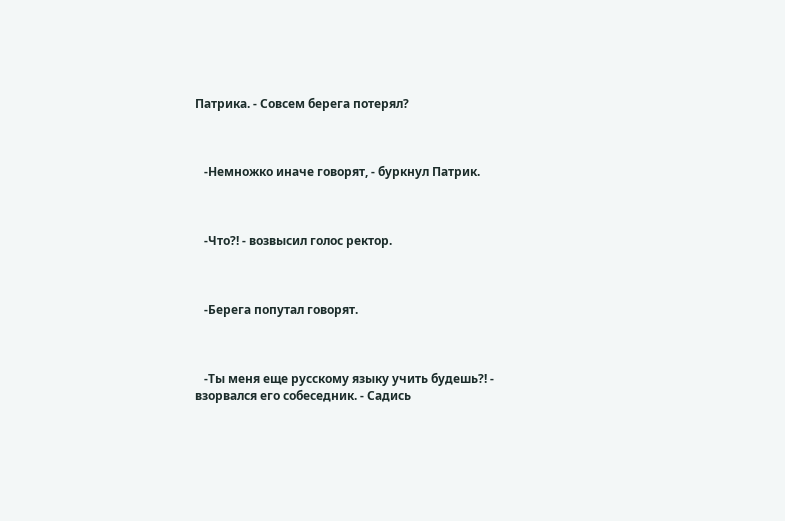Патрика. - Совсем берега потерял?



   -Немножко иначе говорят, - буркнул Патрик.



   -Что?! - возвысил голос ректор.



   -Берега попутал говорят.



   -Ты меня еще русскому языку учить будешь?! - взорвался его собеседник. - Садись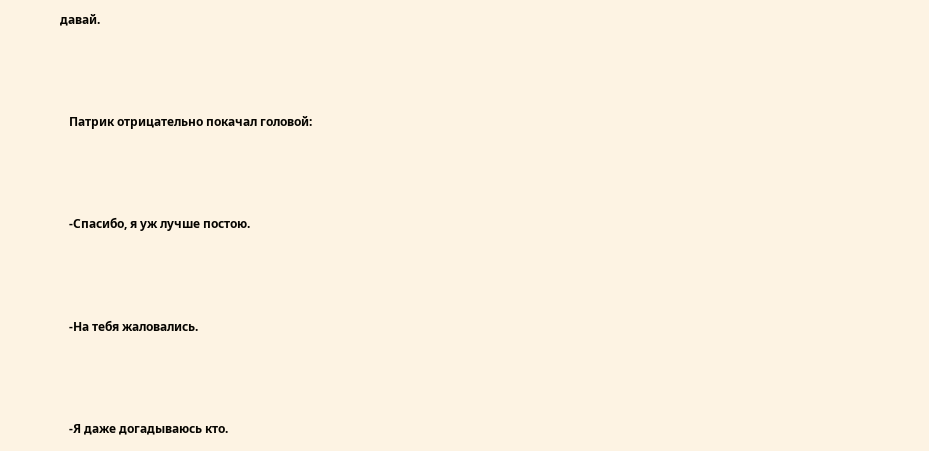давай.



   Патрик отрицательно покачал головой:



   -Спасибо, я уж лучше постою.



   -На тебя жаловались.



   -Я даже догадываюсь кто.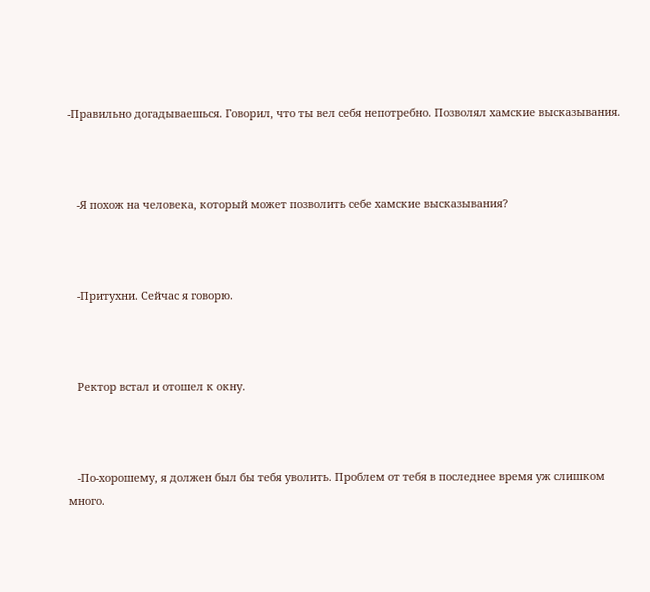-Правильно догадываешься. Говорил, что ты вел себя непотребно. Позволял хамские высказывания.



   -Я похож на человека, который может позволить себе хамские высказывания?



   -Притухни. Сейчас я говорю.



   Ректор встал и отошел к окну.



   -По-хорошему, я должен был бы тебя уволить. Проблем от тебя в последнее время уж слишком много.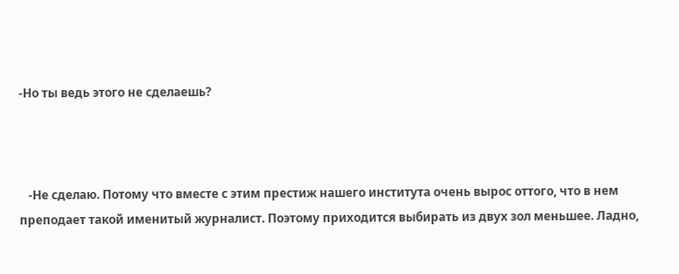-Но ты ведь этого не сделаешь?



   -Не сделаю. Потому что вместе с этим престиж нашего института очень вырос оттого, что в нем преподает такой именитый журналист. Поэтому приходится выбирать из двух зол меньшее. Ладно,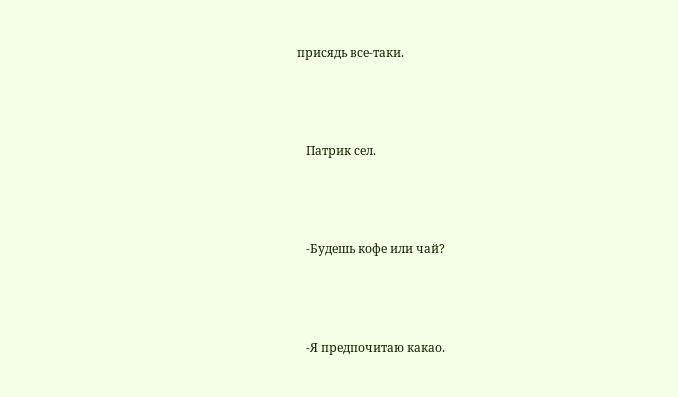присядь все-таки.



   Патрик сел.



   -Будешь кофе или чай?



   -Я предпочитаю какао.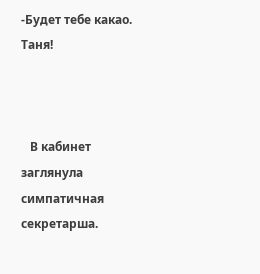-Будет тебе какао. Таня!



   В кабинет заглянула симпатичная секретарша.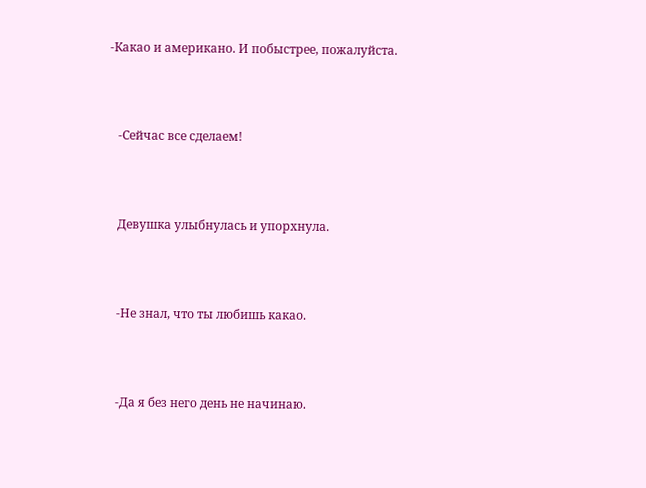-Какао и американо. И побыстрее, пожалуйста.



   -Сейчас все сделаем!



   Девушка улыбнулась и упорхнула.



   -Не знал, что ты любишь какао.



   -Да я без него день не начинаю.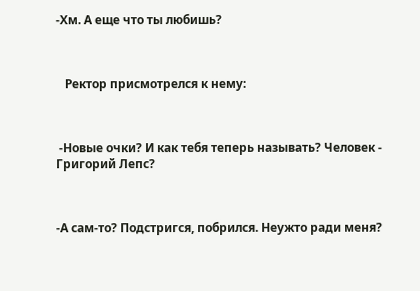-Хм. А еще что ты любишь?



   Ректор присмотрелся к нему:



 -Новые очки? И как тебя теперь называть? Человек - Григорий Лепс?



-А сам-то? Подстригся, побрился. Неужто ради меня?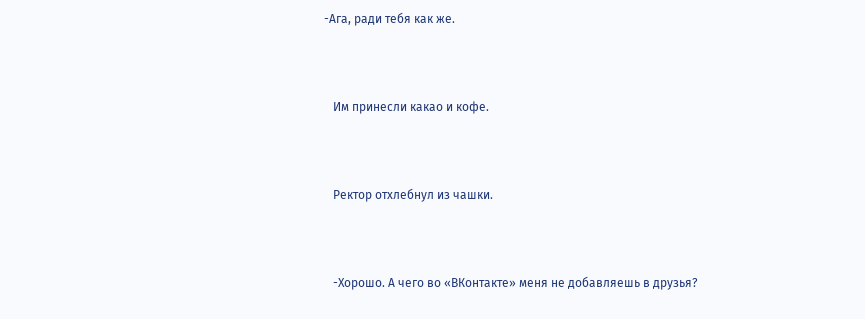-Ага, ради тебя как же.



   Им принесли какао и кофе.



   Ректор отхлебнул из чашки.



   -Хорошо. А чего во «ВКонтакте» меня не добавляешь в друзья?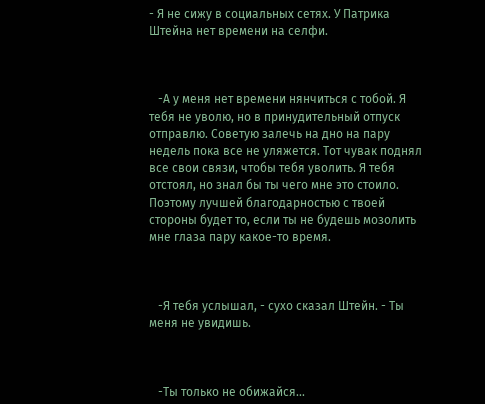- Я не сижу в социальных сетях. У Патрика Штейна нет времени на селфи.



   -А у меня нет времени нянчиться с тобой. Я тебя не уволю, но в принудительный отпуск отправлю. Советую залечь на дно на пару недель пока все не уляжется. Тот чувак поднял все свои связи, чтобы тебя уволить. Я тебя отстоял, но знал бы ты чего мне это стоило. Поэтому лучшей благодарностью с твоей стороны будет то, если ты не будешь мозолить мне глаза пару какое-то время.



   -Я тебя услышал, - сухо сказал Штейн. - Ты меня не увидишь.



   -Ты только не обижайся...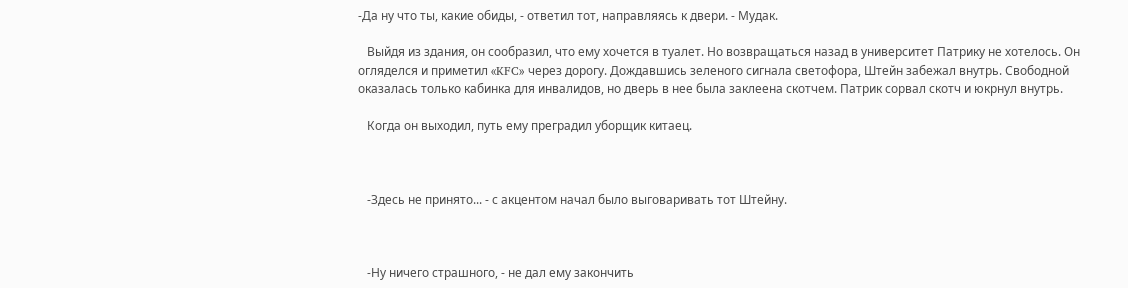-Да ну что ты, какие обиды, - ответил тот, направляясь к двери. - Мудак.

   Выйдя из здания, он сообразил, что ему хочется в туалет. Но возвращаться назад в университет Патрику не хотелось. Он огляделся и приметил «KFC» через дорогу. Дождавшись зеленого сигнала светофора, Штейн забежал внутрь. Свободной оказалась только кабинка для инвалидов, но дверь в нее была заклеена скотчем. Патрик сорвал скотч и юкрнул внутрь.

   Когда он выходил, путь ему преградил уборщик китаец.



   -Здесь не принято... - с акцентом начал было выговаривать тот Штейну.



   -Ну ничего страшного, - не дал ему закончить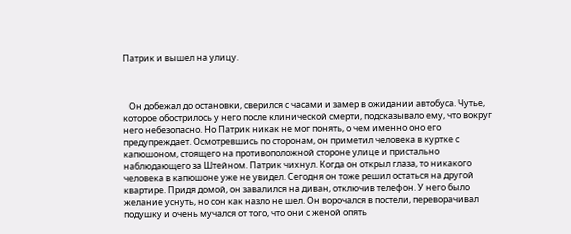Патрик и вышел на улицу.



   Он добежал до остановки, сверился с часами и замер в ожидании автобуса. Чутье, которое обострилось у него после клинической смерти, подсказывало ему, что вокруг него небезопасно. Но Патрик никак не мог понять, о чем именно оно его предупреждает. Осмотревшись по сторонам, он приметил человека в куртке с капюшоном, стоящего на противоположной стороне улице и пристально наблюдающего за Штейном. Патрик чихнул. Когда он открыл глаза, то никакого человека в капюшоне уже не увидел. Сегодня он тоже решил остаться на другой квартире. Придя домой, он завалился на диван, отключив телефон. У него было желание уснуть, но сон как назло не шел. Он ворочался в постели, переворачивал подушку и очень мучался от того, что они с женой опять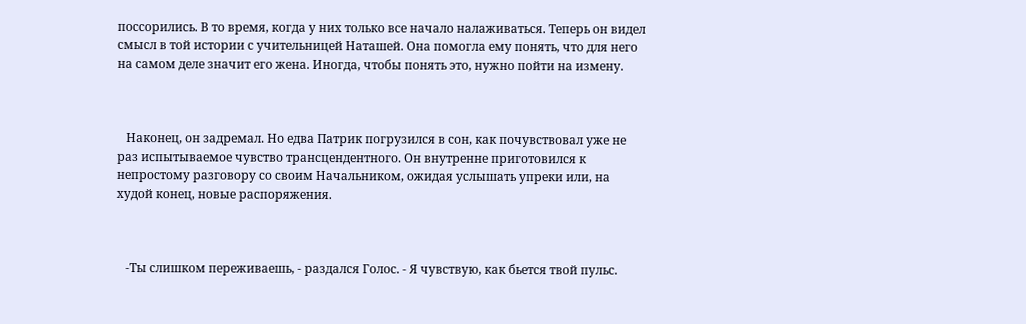поссорились. В то время, когда у них только все начало налаживаться. Теперь он видел смысл в той истории с учительницей Наташей. Она помогла ему понять, что для него на самом деле значит его жена. Иногда, чтобы понять это, нужно пойти на измену.



   Наконец, он задремал. Но едва Патрик погрузился в сон, как почувствовал уже не раз испытываемое чувство трансцендентного. Он внутренне приготовился к непростому разговору со своим Начальником, ожидая услышать упреки или, на худой конец, новые распоряжения.



   -Ты слишком переживаешь, - раздался Голос. - Я чувствую, как бьется твой пульс.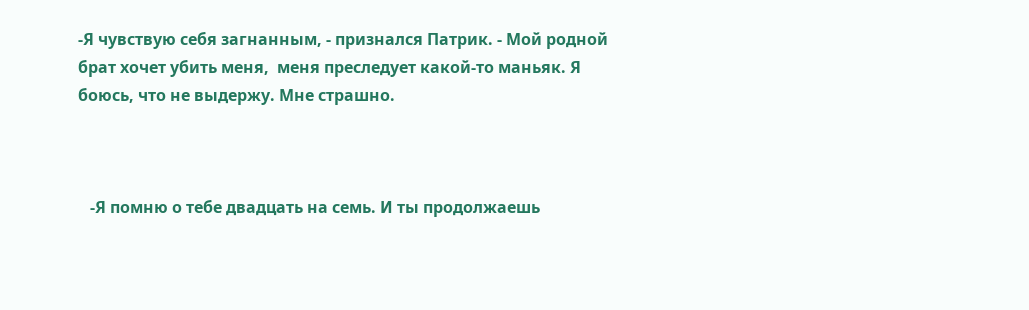-Я чувствую себя загнанным, - признался Патрик. - Мой родной брат хочет убить меня,  меня преследует какой-то маньяк. Я боюсь, что не выдержу. Мне страшно.



   -Я помню о тебе двадцать на семь. И ты продолжаешь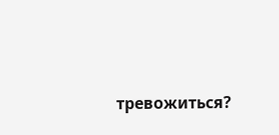тревожиться?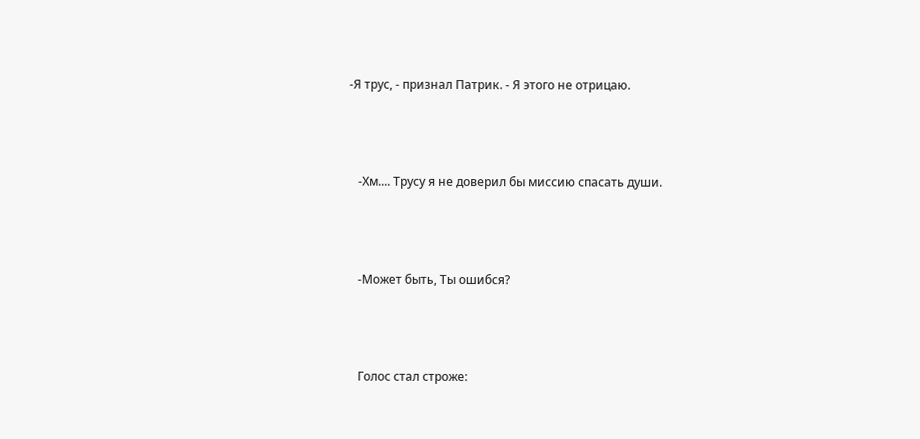-Я трус, - признал Патрик. - Я этого не отрицаю.



   -Хм.... Трусу я не доверил бы миссию спасать души.



   -Может быть, Ты ошибся?



   Голос стал строже: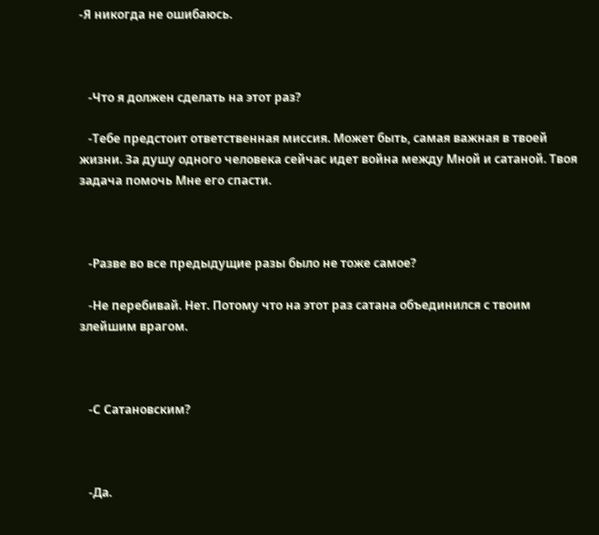-Я никогда не ошибаюсь.



   -Что я должен сделать на этот раз?

   -Тебе предстоит ответственная миссия. Может быть, самая важная в твоей жизни. За душу одного человека сейчас идет война между Мной и сатаной. Твоя задача помочь Мне его спасти.



   -Разве во все предыдущие разы было не тоже самое?

   -Не перебивай. Нет. Потому что на этот раз сатана объединился с твоим злейшим врагом.



   -С Сатановским?



   -Да.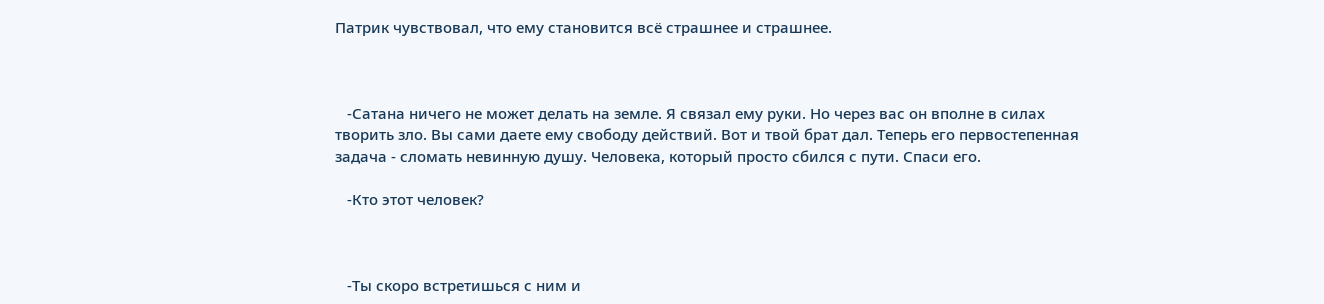Патрик чувствовал, что ему становится всё страшнее и страшнее.



   -Сатана ничего не может делать на земле. Я связал ему руки. Но через вас он вполне в силах творить зло. Вы сами даете ему свободу действий. Вот и твой брат дал. Теперь его первостепенная задача - сломать невинную душу. Человека, который просто сбился с пути. Спаси его.

   -Кто этот человек?



   -Ты скоро встретишься с ним и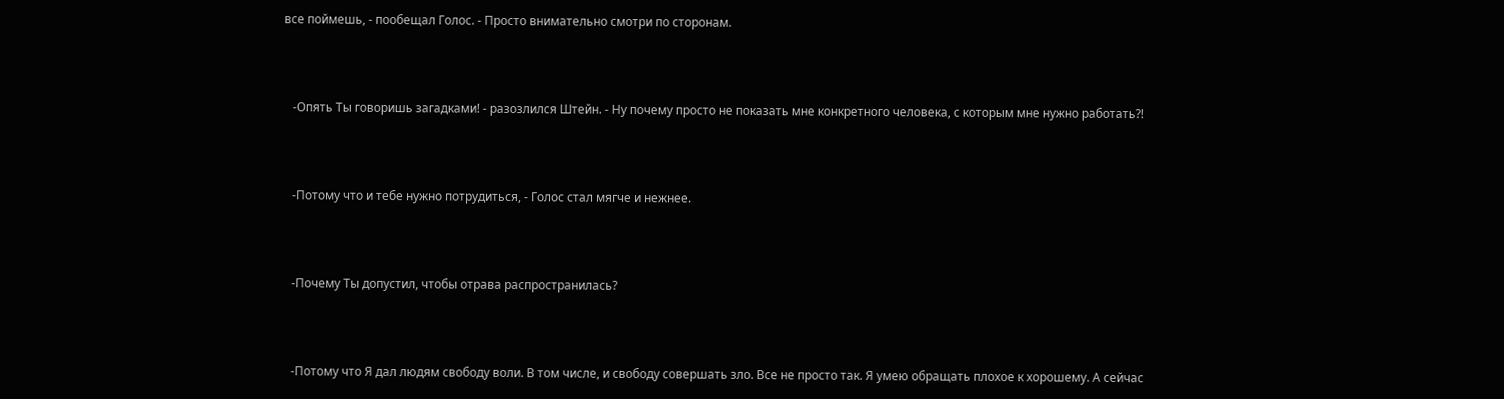все поймешь, - пообещал Голос. - Просто внимательно смотри по сторонам.



   -Опять Ты говоришь загадками! - разозлился Штейн. - Ну почему просто не показать мне конкретного человека, с которым мне нужно работать?!



   -Потому что и тебе нужно потрудиться, - Голос стал мягче и нежнее.



   -Почему Ты допустил, чтобы отрава распространилась?



   -Потому что Я дал людям свободу воли. В том числе, и свободу совершать зло. Все не просто так. Я умею обращать плохое к хорошему. А сейчас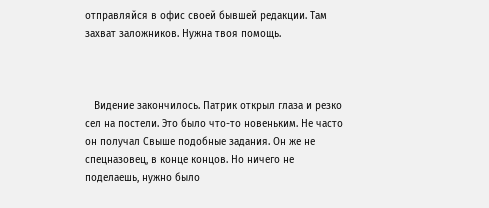отправляйся в офис своей бывшей редакции. Там захват заложников. Нужна твоя помощь.



   Видение закончилось. Патрик открыл глаза и резко сел на постели. Это было что-то новеньким. Не часто он получал Свыше подобные задания. Он же не спецназовец, в конце концов. Но ничего не поделаешь, нужно было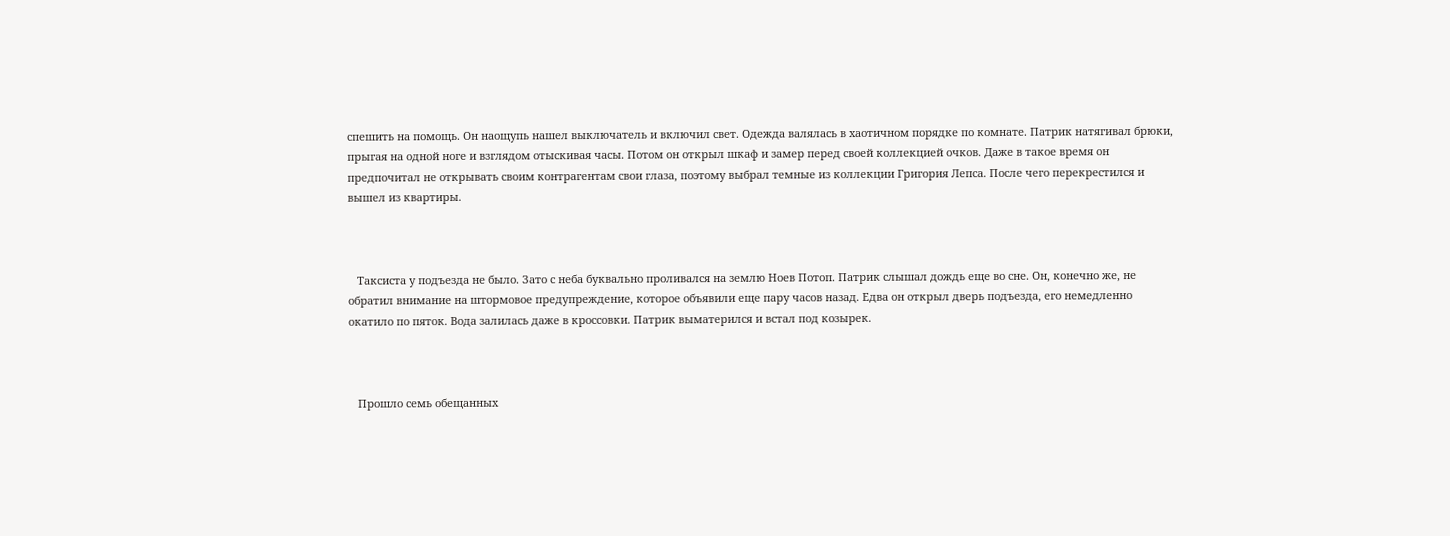спешить на помощь. Он наощупь нашел выключатель и включил свет. Одежда валялась в хаотичном порядке по комнате. Патрик натягивал брюки, прыгая на одной ноге и взглядом отыскивая часы. Потом он открыл шкаф и замер перед своей коллекцией очков. Даже в такое время он предпочитал не открывать своим контрагентам свои глаза, поэтому выбрал темные из коллекции Григория Лепса. После чего перекрестился и вышел из квартиры.



   Таксиста у подъезда не было. Зато с неба буквально проливался на землю Ноев Потоп. Патрик слышал дождь еще во сне. Он, конечно же, не обратил внимание на штормовое предупреждение, которое объявили еще пару часов назад. Едва он открыл дверь подъезда, его немедленно окатило по пяток. Вода залилась даже в кроссовки. Патрик выматерился и встал под козырек.



   Прошло семь обещанных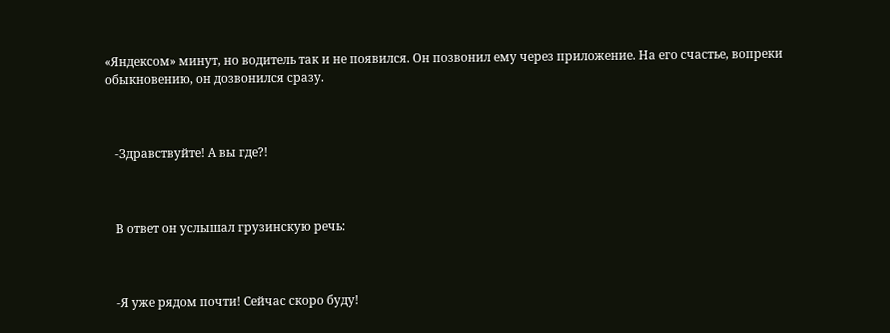«Яндексом» минут, но водитель так и не появился. Он позвонил ему через приложение. На его счастье, вопреки обыкновению, он дозвонился сразу.



   -Здравствуйте! А вы где?!



   В ответ он услышал грузинскую речь:



   -Я уже рядом почти! Сейчас скоро буду!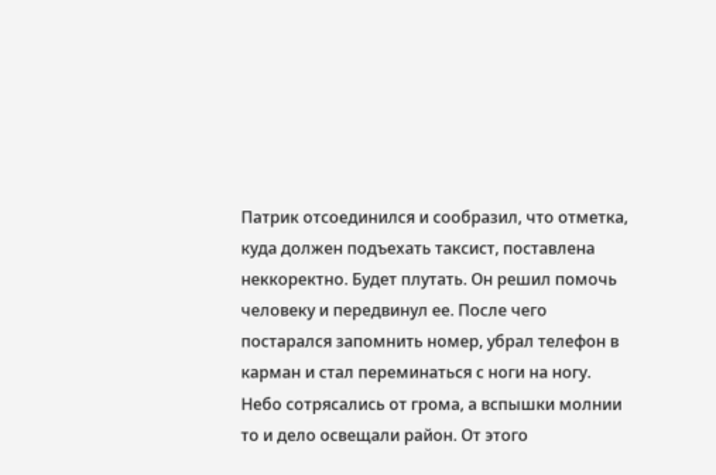Патрик отсоединился и сообразил, что отметка, куда должен подъехать таксист, поставлена неккоректно. Будет плутать. Он решил помочь человеку и передвинул ее. После чего постарался запомнить номер, убрал телефон в карман и стал переминаться с ноги на ногу. Небо сотрясались от грома, а вспышки молнии то и дело освещали район. От этого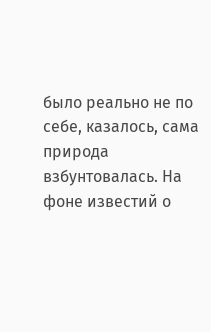было реально не по себе, казалось, сама природа взбунтовалась. На фоне известий о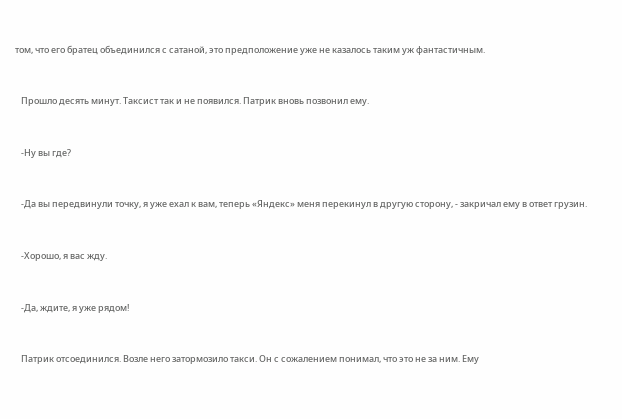том, что его братец объединился с сатаной, это предположение уже не казалось таким уж фантастичным.



   Прошло десять минут. Таксист так и не появился. Патрик вновь позвонил ему.



   -Ну вы где?



   -Да вы передвинули точку, я уже ехал к вам, теперь «Яндекс» меня перекинул в другую сторону, - закричал ему в ответ грузин.



   -Хорошо, я вас жду.



   -Да, ждите, я уже рядом!



   Патрик отсоединился. Возле него затормозило такси. Он с сожалением понимал, что это не за ним. Ему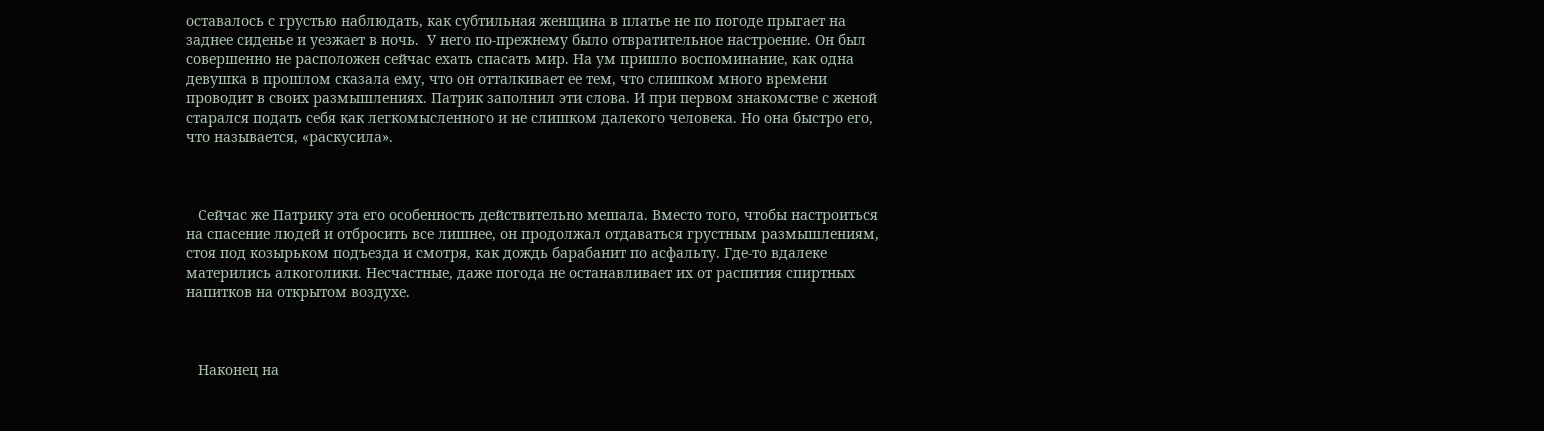оставалось с грустью наблюдать, как субтильная женщина в платье не по погоде прыгает на заднее сиденье и уезжает в ночь.  У него по-прежнему было отвратительное настроение. Он был совершенно не расположен сейчас ехать спасать мир. На ум пришло воспоминание, как одна девушка в прошлом сказала ему, что он отталкивает ее тем, что слишком много времени проводит в своих размышлениях. Патрик заполнил эти слова. И при первом знакомстве с женой старался подать себя как легкомысленного и не слишком далекого человека. Но она быстро его, что называется, «раскусила».



   Сейчас же Патрику эта его особенность действительно мешала. Вместо того, чтобы настроиться на спасение людей и отбросить все лишнее, он продолжал отдаваться грустным размышлениям, стоя под козырьком подъезда и смотря, как дождь барабанит по асфальту. Где-то вдалеке матерились алкоголики. Несчастные, даже погода не останавливает их от распития спиртных напитков на открытом воздухе.



   Наконец на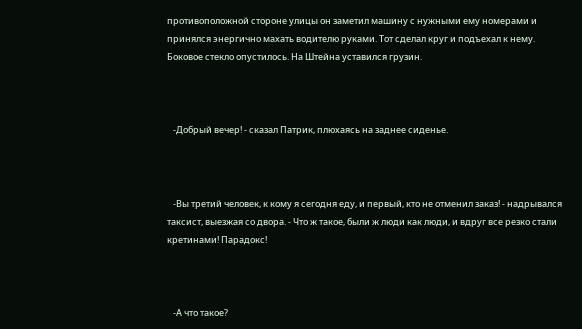противоположной стороне улицы он заметил машину с нужными ему номерами и принялся энергично махать водителю руками. Тот сделал круг и подъехал к нему. Боковое стекло опустилось. На Штейна уставился грузин.



   -Добрый вечер! - сказал Патрик, плюхаясь на заднее сиденье.



   -Вы третий человек, к кому я сегодня еду, и первый, кто не отменил заказ! - надрывался таксист, выезжая со двора. - Что ж такое, были ж люди как люди, и вдруг все резко стали кретинами! Парадокс!



   -А что такое?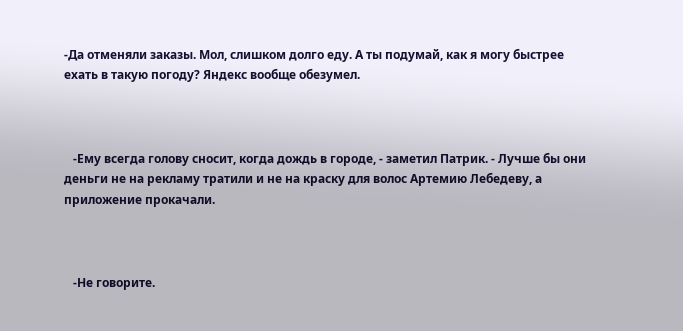-Да отменяли заказы. Мол, слишком долго еду. А ты подумай, как я могу быстрее ехать в такую погоду? Яндекс вообще обезумел.



   -Ему всегда голову сносит, когда дождь в городе, - заметил Патрик. - Лучше бы они деньги не на рекламу тратили и не на краску для волос Артемию Лебедеву, а приложение прокачали.



   -Не говорите.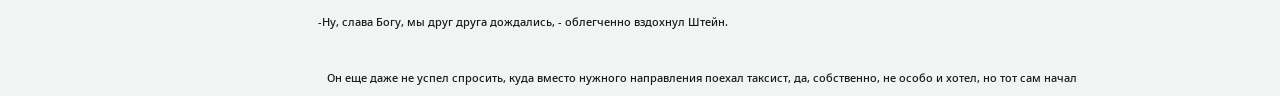-Ну, слава Богу, мы друг друга дождались, - облегченно вздохнул Штейн.



   Он еще даже не успел спросить, куда вместо нужного направления поехал таксист, да, собственно, не особо и хотел, но тот сам начал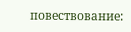повествование: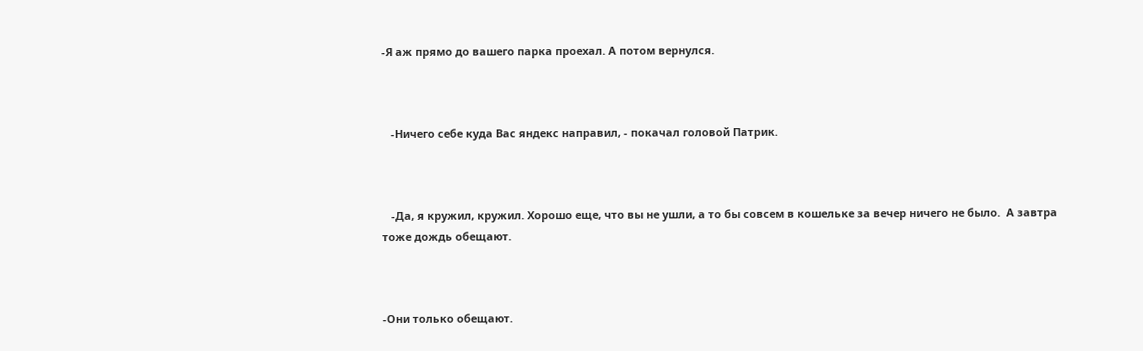-Я аж прямо до вашего парка проехал. А потом вернулся.



   -Ничего себе куда Вас яндекс направил, - покачал головой Патрик.



   -Да, я кружил, кружил. Хорошо еще, что вы не ушли, а то бы совсем в кошельке за вечер ничего не было.  А завтра тоже дождь обещают.



-Они только обещают.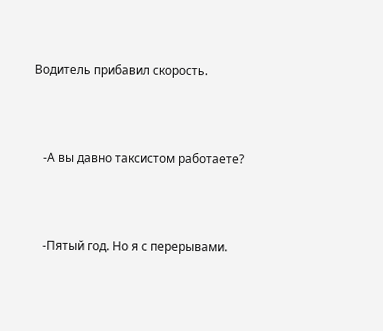Водитель прибавил скорость.



   -А вы давно таксистом работаете?



   -Пятый год. Но я с перерывами.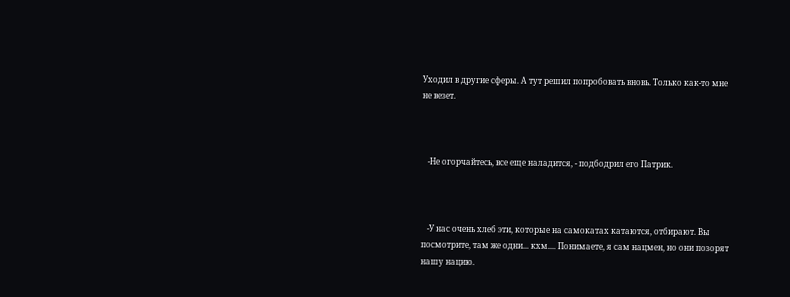Уходил в другие сферы. А тут решил попробовать вновь. Только как-то мне не везет.



   -Не огорчайтесь, все еще наладится, - подбодрил его Патрик.



   -У нас очень хлеб эти, которые на самокатах катаются, отбирают. Вы посмотрите, там же одни... кхм.... Понимаете, я сам нацмен, но они позорят нашу нацию.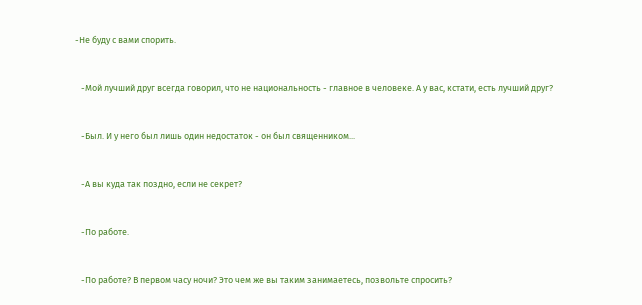-Не буду с вами спорить.



   -Мой лучший друг всегда говорил, что не национальность - главное в человеке. А у вас, кстати, есть лучший друг?



   -Был. И у него был лишь один недостаток - он был священником...



   -А вы куда так поздно, если не секрет?



   -По работе.



   -По работе? В первом часу ночи? Это чем же вы таким занимаетесь, позвольте спросить?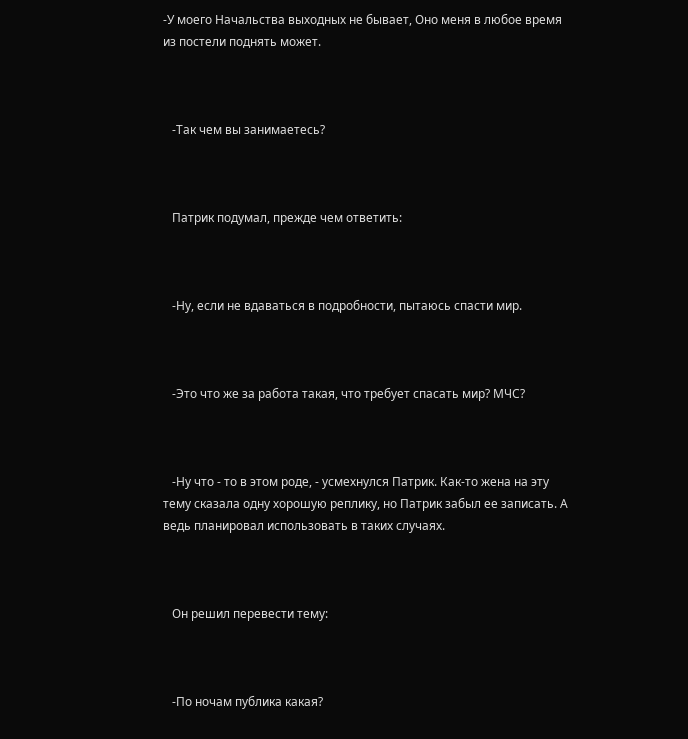-У моего Начальства выходных не бывает, Оно меня в любое время из постели поднять может.



   -Так чем вы занимаетесь?



   Патрик подумал, прежде чем ответить:



   -Ну, если не вдаваться в подробности, пытаюсь спасти мир.



   -Это что же за работа такая, что требует спасать мир? МЧС?



   -Ну что - то в этом роде, - усмехнулся Патрик. Как-то жена на эту тему сказала одну хорошую реплику, но Патрик забыл ее записать. А ведь планировал использовать в таких случаях.



   Он решил перевести тему:



   -По ночам публика какая?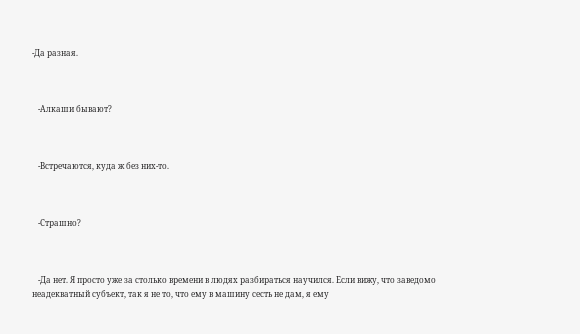-Да разная.



   -Алкаши бывают?



   -Встречаются, куда ж без них-то.



   -Страшно?



   -Да нет. Я просто уже за столько времени в людях разбираться научился. Если вижу, что заведомо неадекватный субъект, так я не то, что ему в машину сесть не дам, я ему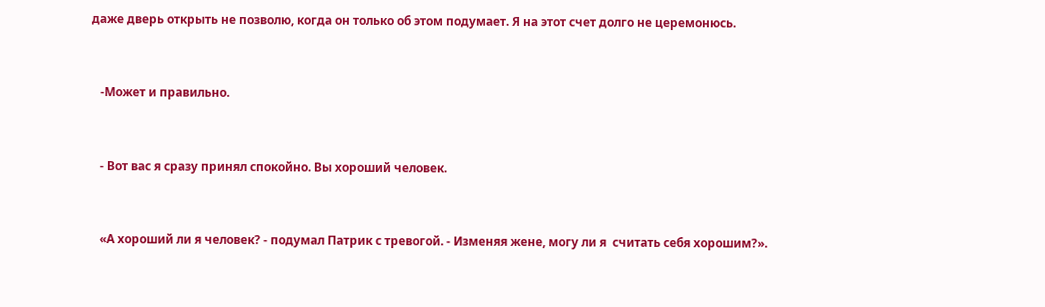даже дверь открыть не позволю, когда он только об этом подумает. Я на этот счет долго не церемонюсь.



   -Может и правильно.



   - Вот вас я сразу принял спокойно. Вы хороший человек.



   «А хороший ли я человек? - подумал Патрик с тревогой. - Изменяя жене, могу ли я  считать себя хорошим?».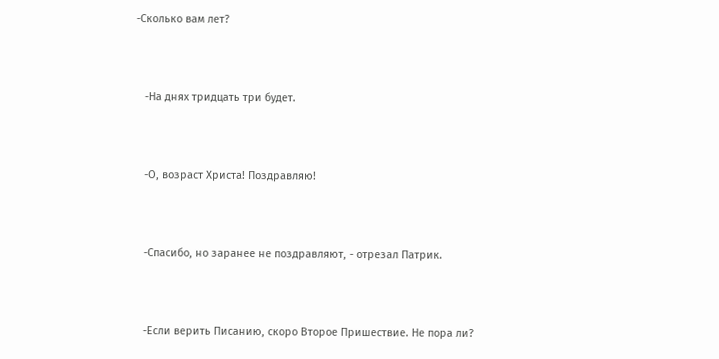-Сколько вам лет?



   -На днях тридцать три будет.



   -О, возраст Христа! Поздравляю!



   -Спасибо, но заранее не поздравляют, - отрезал Патрик.



   -Если верить Писанию, скоро Второе Пришествие. Не пора ли?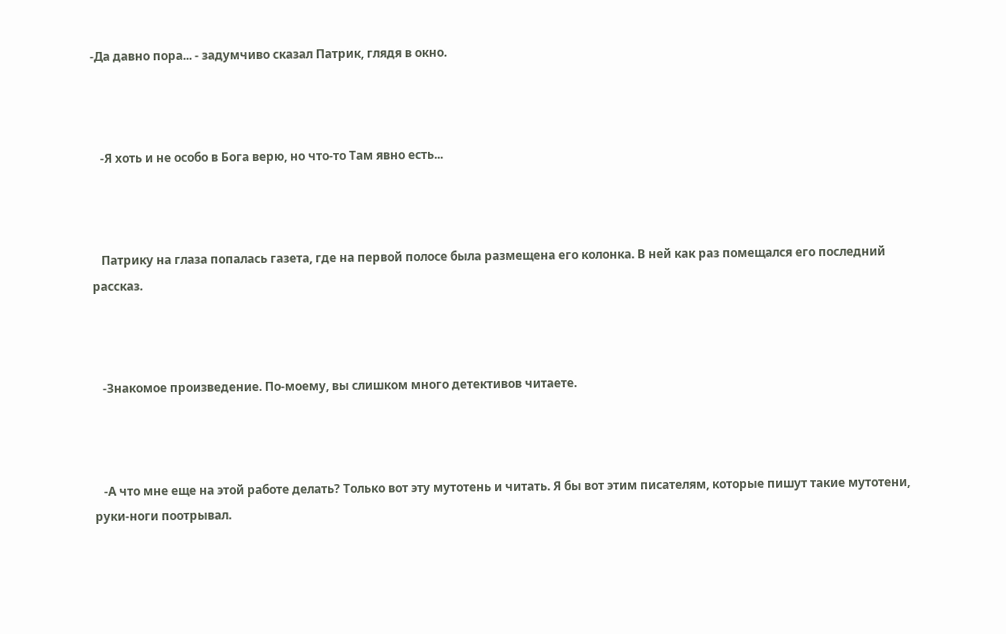-Да давно пора... - задумчиво сказал Патрик, глядя в окно.



   -Я хоть и не особо в Бога верю, но что-то Там явно есть...



   Патрику на глаза попалась газета, где на первой полосе была размещена его колонка. В ней как раз помещался его последний рассказ.



   -Знакомое произведение. По-моему, вы слишком много детективов читаете.



   -А что мне еще на этой работе делать? Только вот эту мутотень и читать. Я бы вот этим писателям, которые пишут такие мутотени, руки-ноги поотрывал.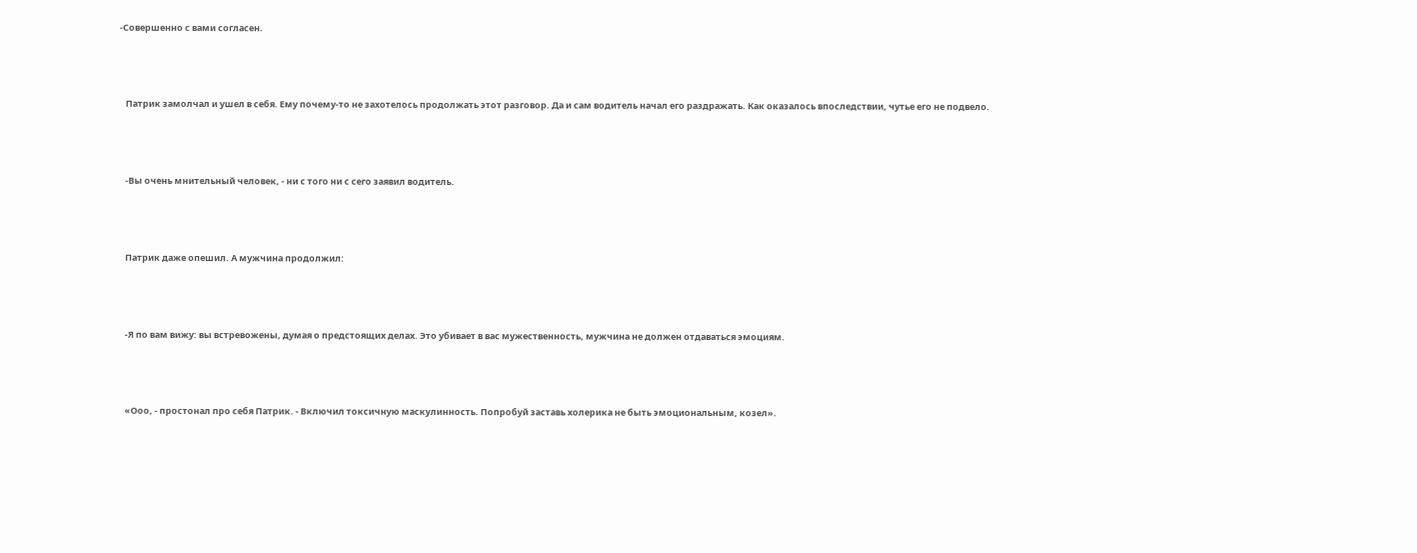-Совершенно с вами согласен.



   Патрик замолчал и ушел в себя. Ему почему-то не захотелось продолжать этот разговор. Да и сам водитель начал его раздражать. Как оказалось впоследствии, чутье его не подвело.



   -Вы очень мнительный человек, - ни с того ни с сего заявил водитель.



   Патрик даже опешил. А мужчина продолжил:



   -Я по вам вижу: вы встревожены, думая о предстоящих делах. Это убивает в вас мужественность, мужчина не должен отдаваться эмоциям.



   «Ооо, - простонал про себя Патрик. - Включил токсичную маскулинность. Попробуй заставь холерика не быть эмоциональным, козел».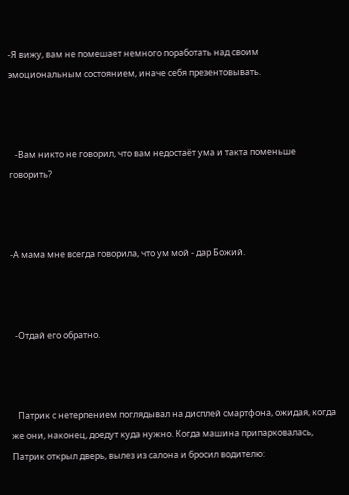-Я вижу, вам не помешает немного поработать над своим эмоциональным состоянием, иначе себя презентовывать.



   -Вам никто не говорил, что вам недостаёт ума и такта поменьше говорить?



-А мама мне всегда говорила, что ум мой - дар Божий.



  -Отдай его обратно.



   Патрик с нетерпением поглядывал на дисплей смартфона, ожидая, когда же они, наконец, доедут куда нужно. Когда машина припарковалась, Патрик открыл дверь, вылез из салона и бросил водителю: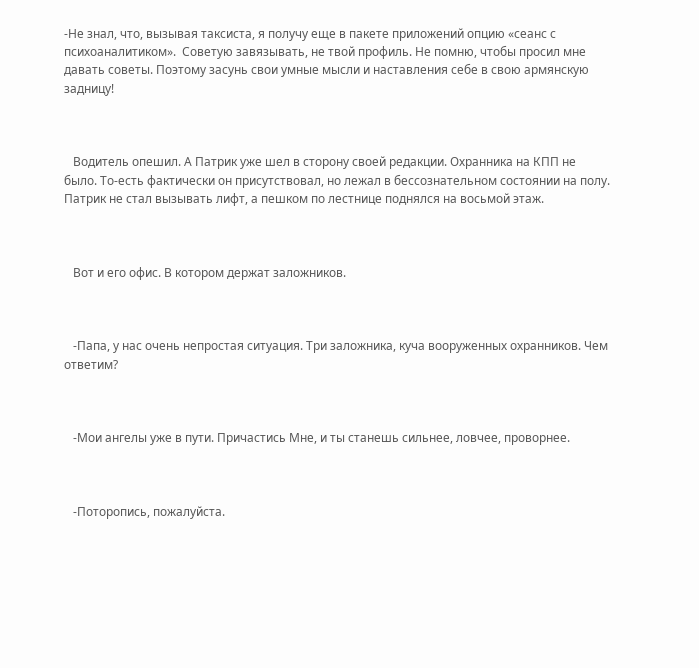-Не знал, что, вызывая таксиста, я получу еще в пакете приложений опцию «сеанс с психоаналитиком».  Советую завязывать, не твой профиль. Не помню, чтобы просил мне давать советы. Поэтому засунь свои умные мысли и наставления себе в свою армянскую задницу!



   Водитель опешил. А Патрик уже шел в сторону своей редакции. Охранника на КПП не было. То-есть фактически он присутствовал, но лежал в бессознательном состоянии на полу. Патрик не стал вызывать лифт, а пешком по лестнице поднялся на восьмой этаж.



   Вот и его офис. В котором держат заложников.



   -Папа, у нас очень непростая ситуация. Три заложника, куча вооруженных охранников. Чем ответим?



   -Мои ангелы уже в пути. Причастись Мне, и ты станешь сильнее, ловчее, проворнее.



   -Поторопись, пожалуйста.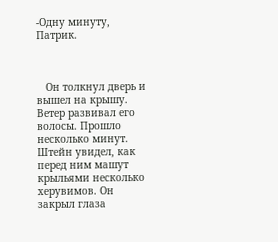-Одну минуту, Патрик.



   Он толкнул дверь и вышел на крышу. Ветер развивал его волосы. Прошло несколько минут. Штейн увидел, как перед ним машут крыльями несколько херувимов. Он закрыл глаза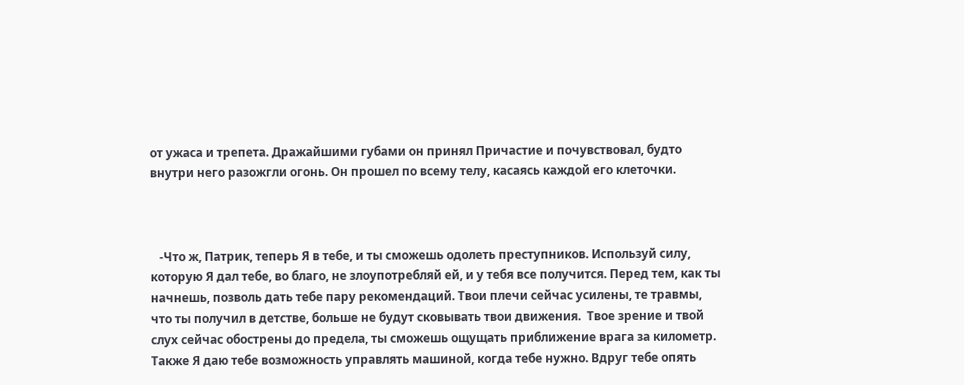от ужаса и трепета. Дражайшими губами он принял Причастие и почувствовал, будто внутри него разожгли огонь. Он прошел по всему телу, касаясь каждой его клеточки.



   -Что ж, Патрик, теперь Я в тебе, и ты сможешь одолеть преступников. Используй силу, которую Я дал тебе, во благо, не злоупотребляй ей, и у тебя все получится. Перед тем, как ты начнешь, позволь дать тебе пару рекомендаций. Твои плечи сейчас усилены, те травмы, что ты получил в детстве, больше не будут сковывать твои движения.  Твое зрение и твой слух сейчас обострены до предела, ты сможешь ощущать приближение врага за километр. Также Я даю тебе возможность управлять машиной, когда тебе нужно. Вдруг тебе опять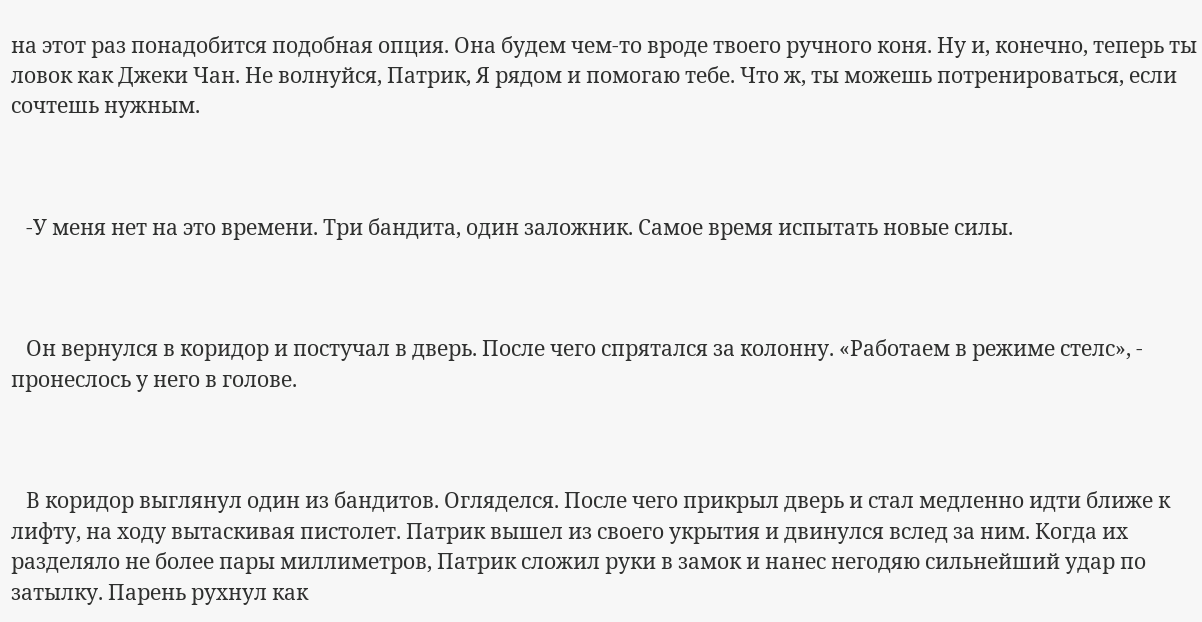на этот раз понадобится подобная опция. Она будем чем-то вроде твоего ручного коня. Ну и, конечно, теперь ты ловок как Джеки Чан. Не волнуйся, Патрик, Я рядом и помогаю тебе. Что ж, ты можешь потренироваться, если сочтешь нужным.



   -У меня нет на это времени. Три бандита, один заложник. Самое время испытать новые силы.



   Он вернулся в коридор и постучал в дверь. После чего спрятался за колонну. «Работаем в режиме стелс», - пронеслось у него в голове.



   В коридор выглянул один из бандитов. Огляделся. После чего прикрыл дверь и стал медленно идти ближе к лифту, на ходу вытаскивая пистолет. Патрик вышел из своего укрытия и двинулся вслед за ним. Когда их разделяло не более пары миллиметров, Патрик сложил руки в замок и нанес негодяю сильнейший удар по затылку. Парень рухнул как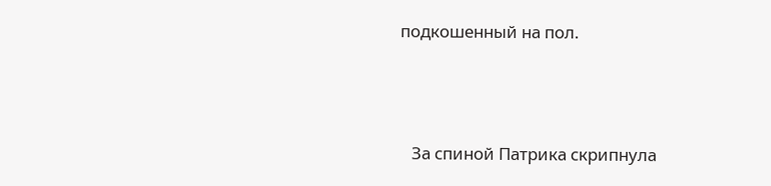подкошенный на пол.



   За спиной Патрика скрипнула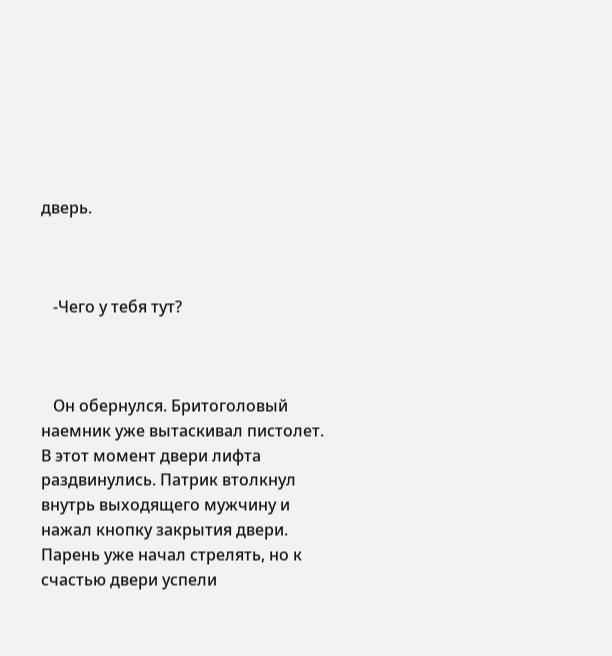дверь.



   -Чего у тебя тут?



   Он обернулся. Бритоголовый наемник уже вытаскивал пистолет. В этот момент двери лифта раздвинулись. Патрик втолкнул внутрь выходящего мужчину и нажал кнопку закрытия двери. Парень уже начал стрелять, но к счастью двери успели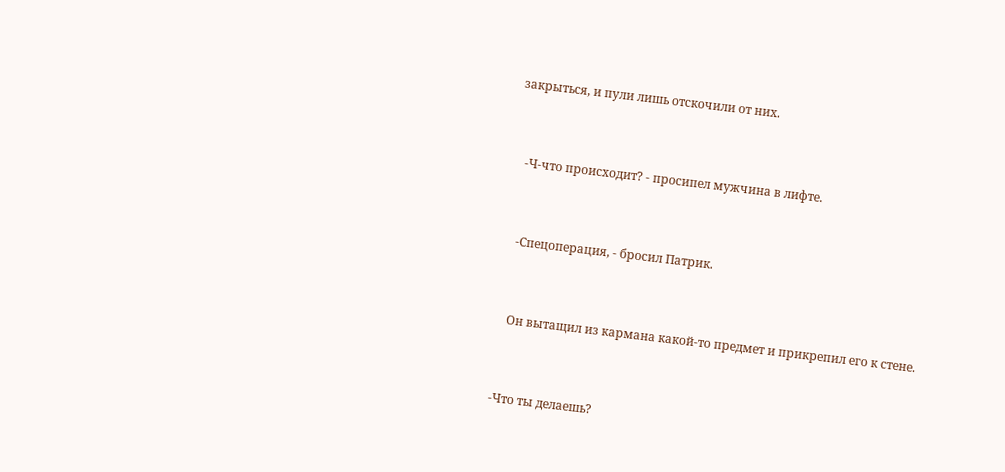закрыться, и пули лишь отскочили от них.



   -Ч-что происходит? - просипел мужчина в лифте.



   -Спецоперация, - бросил Патрик.



   Он вытащил из кармана какой-то предмет и прикрепил его к стене.



-Что ты делаешь?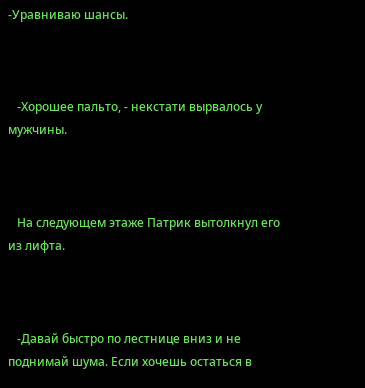-Уравниваю шансы.



   -Хорошее пальто, - некстати вырвалось у мужчины.



   На следующем этаже Патрик вытолкнул его из лифта.



   -Давай быстро по лестнице вниз и не поднимай шума. Если хочешь остаться в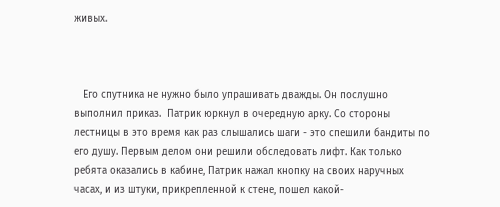живых.



   Его спутника не нужно было упрашивать дважды. Он послушно выполнил приказ.  Патрик юркнул в очередную арку. Со стороны лестницы в это время как раз слышались шаги - это спешили бандиты по его душу. Первым делом они решили обследовать лифт. Как только ребята оказались в кабине, Патрик нажал кнопку на своих наручных часах, и из штуки, прикрепленной к стене, пошел какой-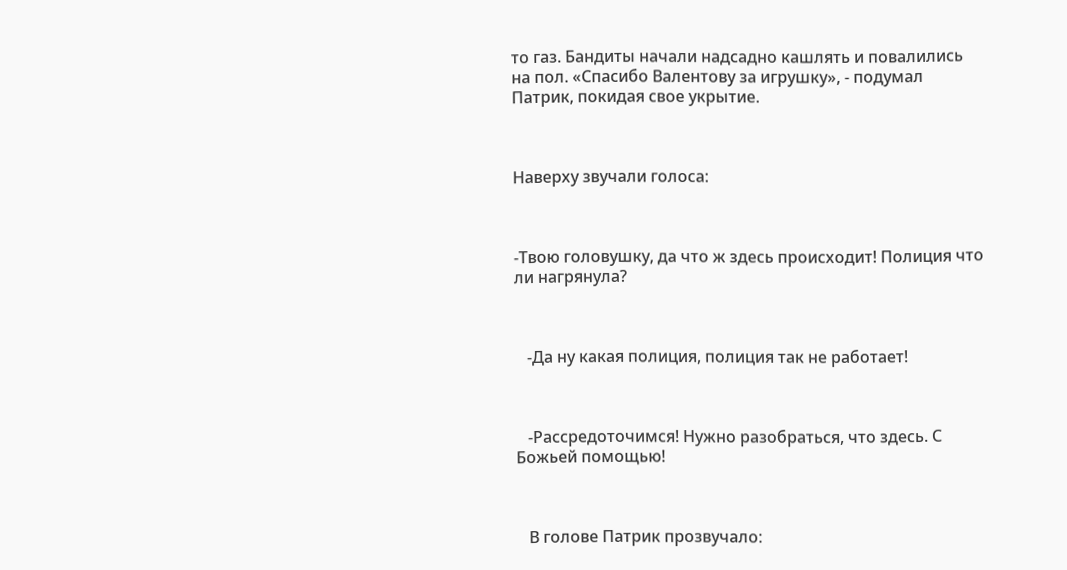то газ. Бандиты начали надсадно кашлять и повалились на пол. «Спасибо Валентову за игрушку», - подумал Патрик, покидая свое укрытие.



Наверху звучали голоса:



-Твою головушку, да что ж здесь происходит! Полиция что ли нагрянула?



   -Да ну какая полиция, полиция так не работает!



   -Рассредоточимся! Нужно разобраться, что здесь. С Божьей помощью!



   В голове Патрик прозвучало: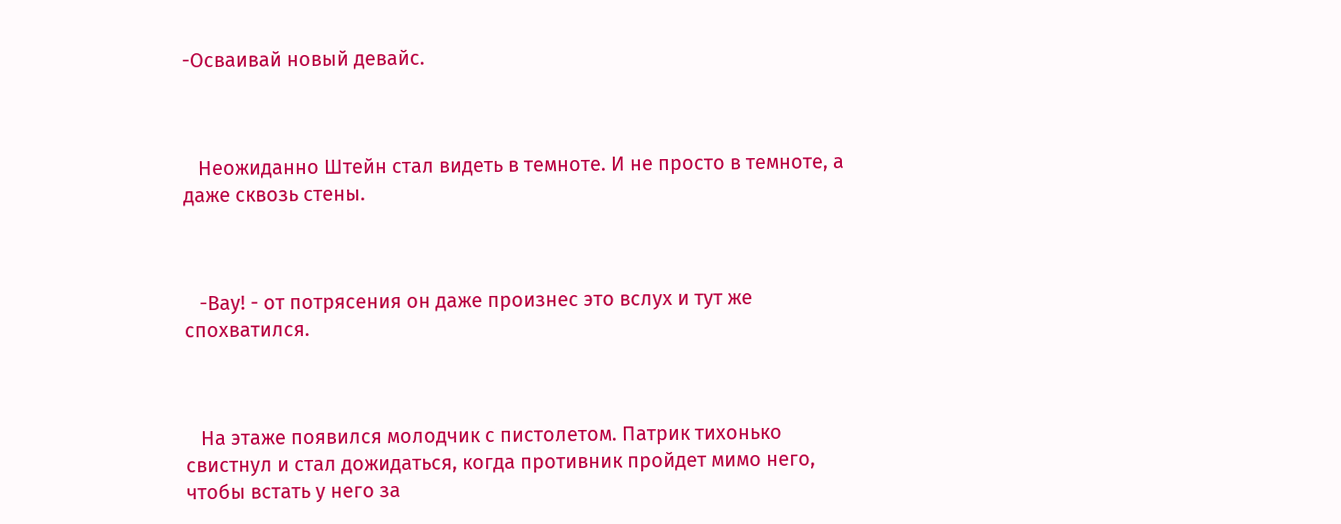-Осваивай новый девайс.



   Неожиданно Штейн стал видеть в темноте. И не просто в темноте, а даже сквозь стены.



   -Вау! - от потрясения он даже произнес это вслух и тут же спохватился.



   На этаже появился молодчик с пистолетом. Патрик тихонько свистнул и стал дожидаться, когда противник пройдет мимо него, чтобы встать у него за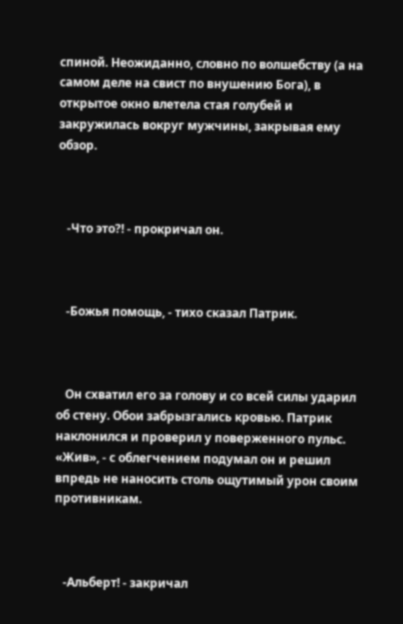спиной. Неожиданно, словно по волшебству (а на самом деле на свист по внушению Бога), в открытое окно влетела стая голубей и закружилась вокруг мужчины, закрывая ему обзор.



   -Что это?! - прокричал он.



   -Божья помощь, - тихо сказал Патрик.



   Он схватил его за голову и со всей силы ударил об стену. Обои забрызгались кровью. Патрик наклонился и проверил у поверженного пульс. «Жив», - с облегчением подумал он и решил впредь не наносить столь ощутимый урон своим противникам.



   -Альберт! - закричал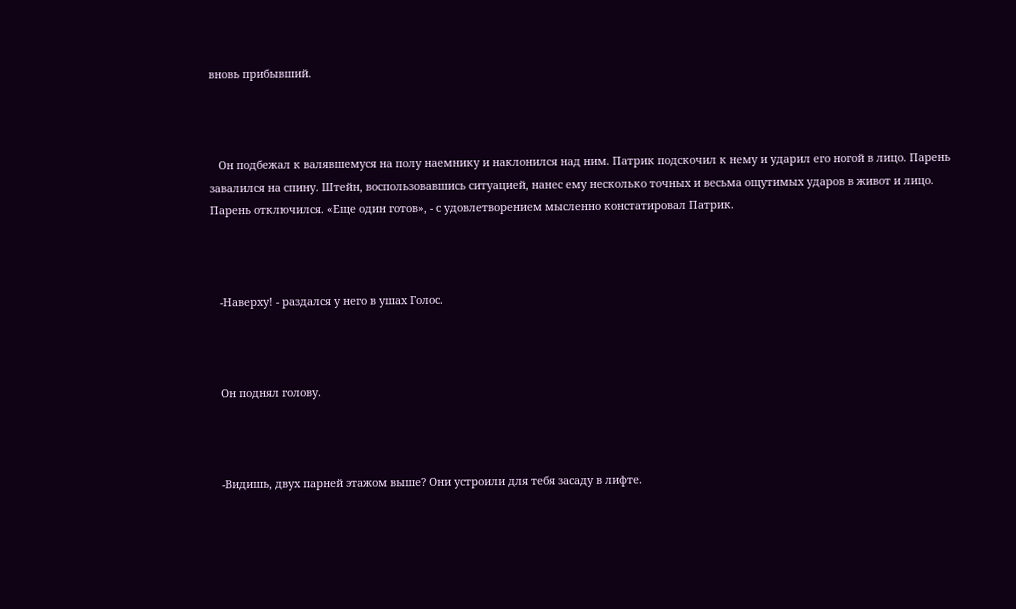вновь прибывший.



   Он подбежал к валявшемуся на полу наемнику и наклонился над ним. Патрик подскочил к нему и ударил его ногой в лицо. Парень завалился на спину. Штейн, воспользовавшись ситуацией, нанес ему несколько точных и весьма ощутимых ударов в живот и лицо. Парень отключился. «Еще один готов», - с удовлетворением мысленно констатировал Патрик.



   -Наверху! - раздался у него в ушах Голос.



   Он поднял голову.



   -Видишь, двух парней этажом выше? Они устроили для тебя засаду в лифте.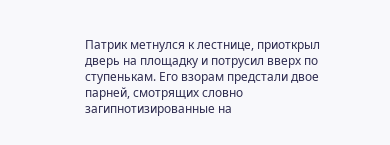Патрик метнулся к лестнице, приоткрыл дверь на площадку и потрусил вверх по ступенькам. Его взорам предстали двое парней, смотрящих словно загипнотизированные на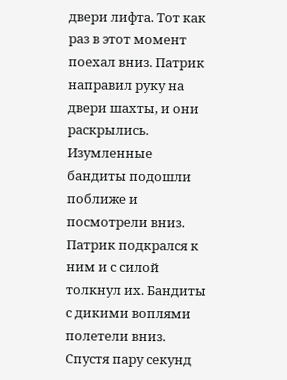двери лифта. Тот как раз в этот момент поехал вниз. Патрик направил руку на двери шахты, и они раскрылись. Изумленные бандиты подошли поближе и посмотрели вниз. Патрик подкрался к ним и с силой толкнул их. Бандиты с дикими воплями полетели вниз. Спустя пару секунд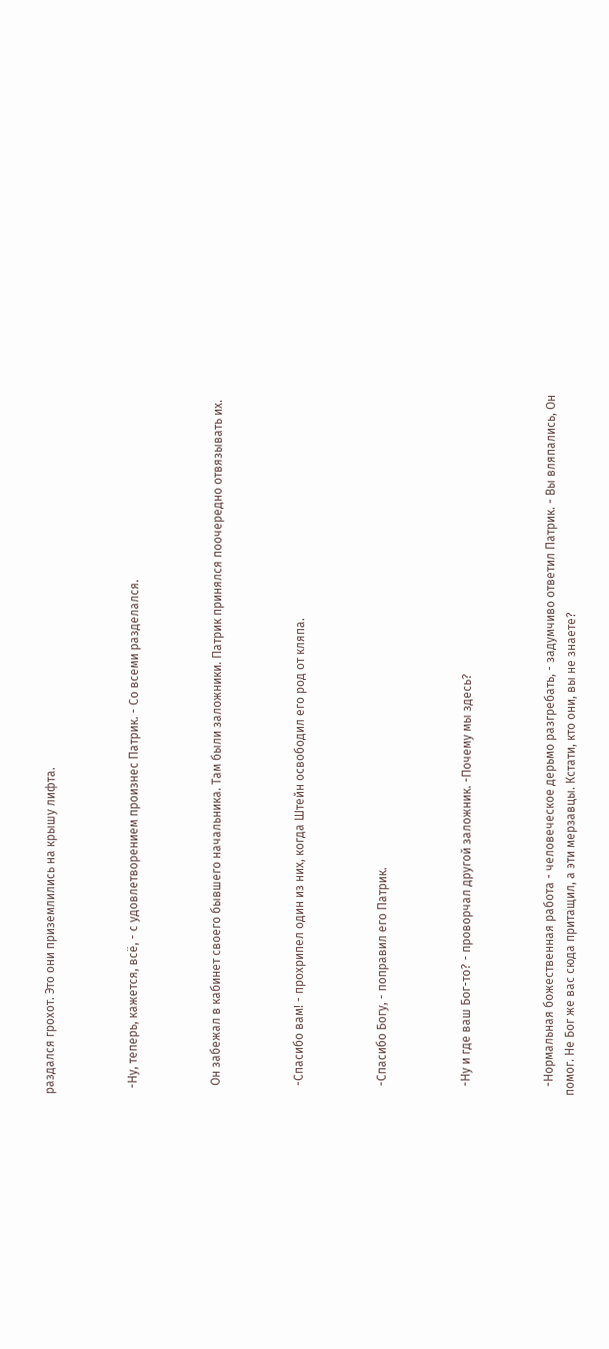раздался грохот. Это они приземлились на крышу лифта.



  -Ну, теперь, кажется, всё, - с удовлетворением произнес Патрик. - Со всеми разделался.



   Он забежал в кабинет своего бывшего начальника. Там были заложники. Патрик принялся поочередно отвязывать их.



   -Спасибо вам! - прохрипел один из них, когда Штейн освободил его род от кляпа.



   -Спасибо Богу, - поправил его Патрик.



   -Ну и где ваш Бог-то? - проворчал другой заложник. -Почему мы здесь?



   -Нормальная божественная работа - человеческое дерьмо разгребать, - задумчиво ответил Патрик. - Вы вляпались, Он помог. Не Бог же вас сюда притащил, а эти мерзавцы. Кстати, кто они, вы не знаете?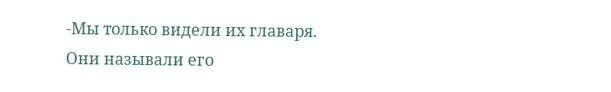-Мы только видели их главаря. Они называли его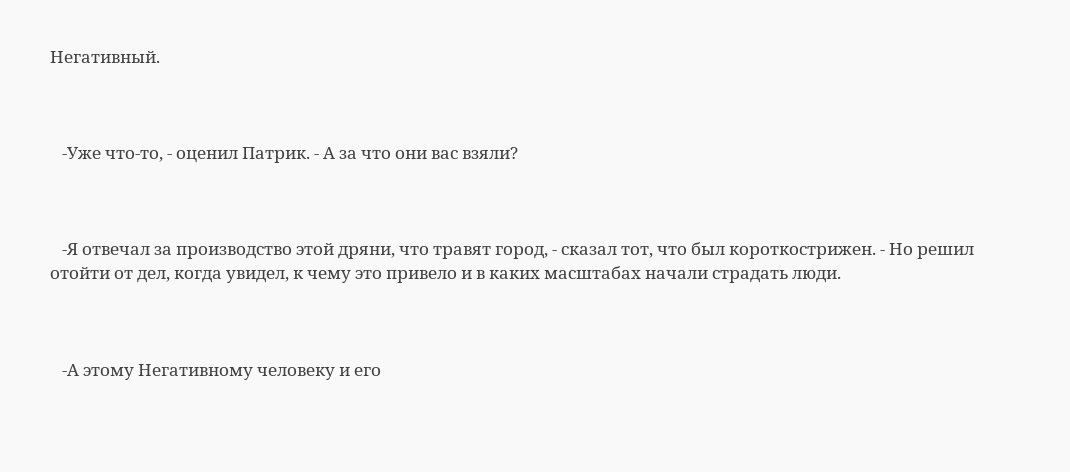Негативный.



   -Уже что-то, - оценил Патрик. - А за что они вас взяли?



   -Я отвечал за производство этой дряни, что травят город, - сказал тот, что был короткострижен. - Но решил отойти от дел, когда увидел, к чему это привело и в каких масштабах начали страдать люди.



   -А этому Негативному человеку и его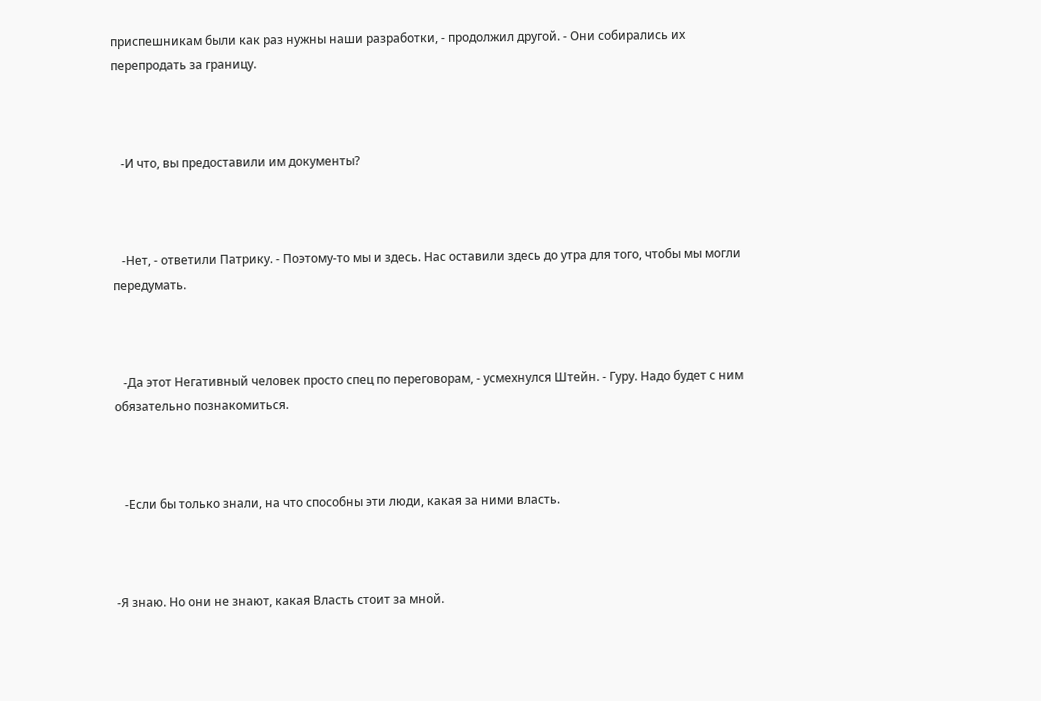приспешникам были как раз нужны наши разработки, - продолжил другой. - Они собирались их перепродать за границу.



   -И что, вы предоставили им документы?



   -Нет, - ответили Патрику. - Поэтому-то мы и здесь. Нас оставили здесь до утра для того, чтобы мы могли передумать.



   -Да этот Негативный человек просто спец по переговорам, - усмехнулся Штейн. - Гуру. Надо будет с ним обязательно познакомиться.



   -Если бы только знали, на что способны эти люди, какая за ними власть.



-Я знаю. Но они не знают, какая Власть стоит за мной.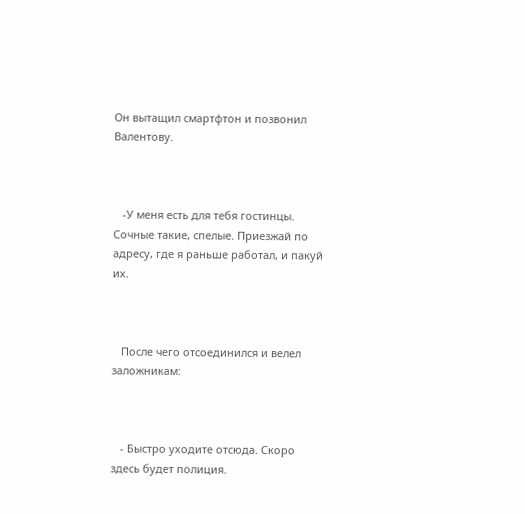Он вытащил смартфтон и позвонил Валентову.



   -У меня есть для тебя гостинцы. Сочные такие, спелые. Приезжай по адресу, где я раньше работал, и пакуй их.



   После чего отсоединился и велел заложникам:



   - Быстро уходите отсюда. Скоро здесь будет полиция.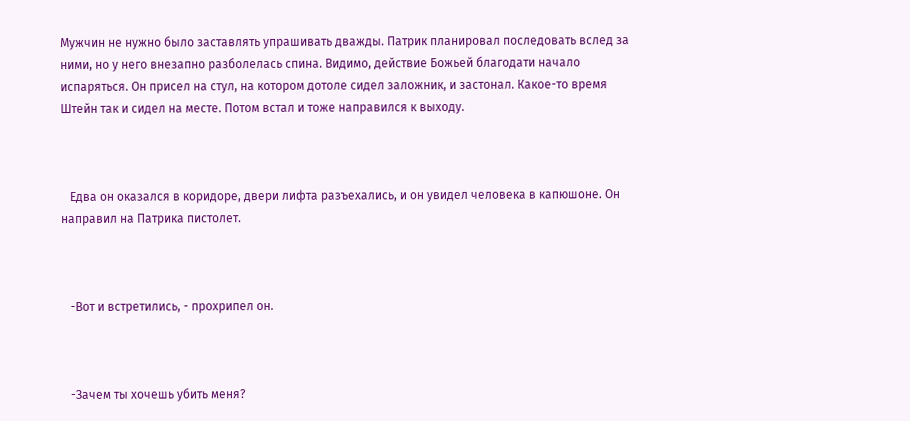Мужчин не нужно было заставлять упрашивать дважды. Патрик планировал последовать вслед за ними, но у него внезапно разболелась спина. Видимо, действие Божьей благодати начало испаряться. Он присел на стул, на котором дотоле сидел заложник, и застонал. Какое-то время Штейн так и сидел на месте. Потом встал и тоже направился к выходу.



   Едва он оказался в коридоре, двери лифта разъехались, и он увидел человека в капюшоне. Он направил на Патрика пистолет.



   -Вот и встретились, - прохрипел он.



   -Зачем ты хочешь убить меня?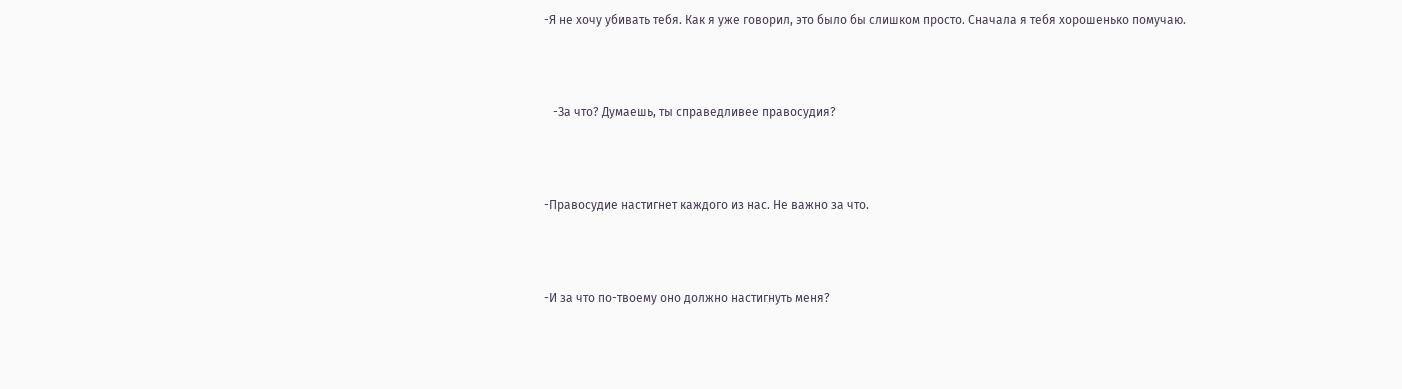-Я не хочу убивать тебя. Как я уже говорил, это было бы слишком просто. Сначала я тебя хорошенько помучаю.



   -За что? Думаешь, ты справедливее правосудия?



-Правосудие настигнет каждого из нас. Не важно за что.



-И за что по-твоему оно должно настигнуть меня?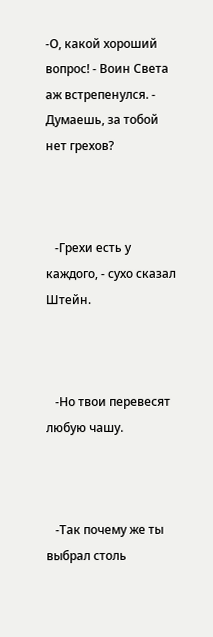-О, какой хороший вопрос! - Воин Света аж встрепенулся. - Думаешь, за тобой нет грехов?



   -Грехи есть у каждого, - сухо сказал Штейн.



   -Но твои перевесят любую чашу.



   -Так почему же ты выбрал столь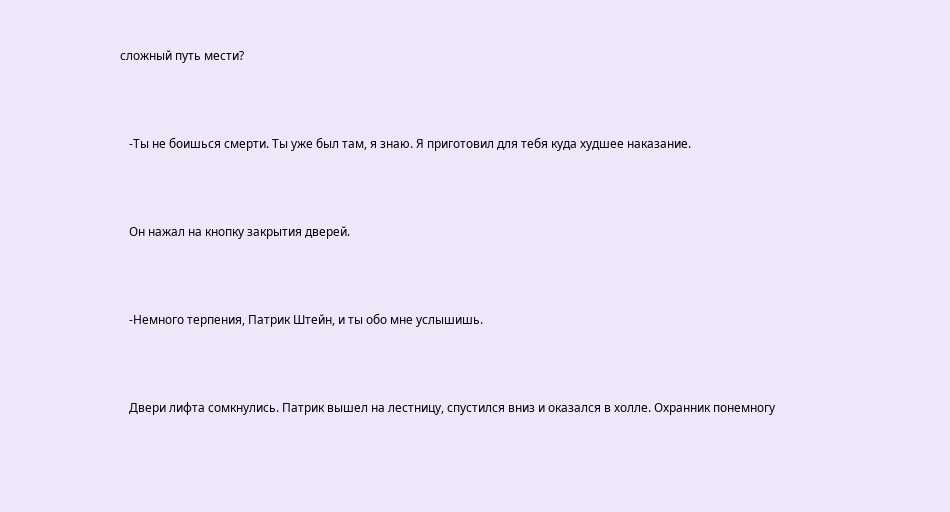сложный путь мести?



   -Ты не боишься смерти. Ты уже был там, я знаю. Я приготовил для тебя куда худшее наказание.



   Он нажал на кнопку закрытия дверей.



   -Немного терпения, Патрик Штейн, и ты обо мне услышишь.



   Двери лифта сомкнулись. Патрик вышел на лестницу, спустился вниз и оказался в холле. Охранник понемногу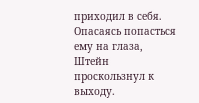приходил в себя. Опасаясь попасться ему на глаза, Штейн проскользнул к выходу.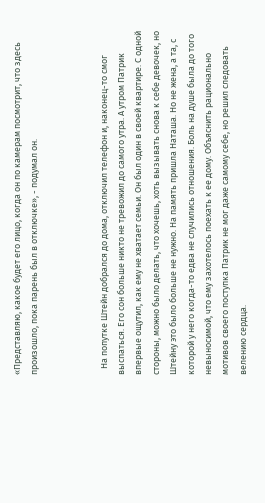«Представляю, какое будет его лицо, когда он по камерам посмотрит, что здесь произошло, пока парень был в отключке», - подумал он.



   На попутке Штейн добрался до дома, отключил телефон и, наконец-то смог выспаться. Его сон больше никто не тревожил до самого утра. А утром Патрик впервые ощутил, как ему не хватает семьи. Он был один в своей квартире. С одной стороны, можно было делать, что хочешь, хоть вызывать снова к себе девочек, но Штейну это было больше не нужно. На память пришла Наташа. Но не жена, а та, с которой у него когда-то едва не случились отношения. Боль на душе была до того невыносимой, что ему захотелось поехать к ее дому. Объяснить рационально мотивов своего поступка Патрик не мог даже самому себе, но решил следовать велению сердца.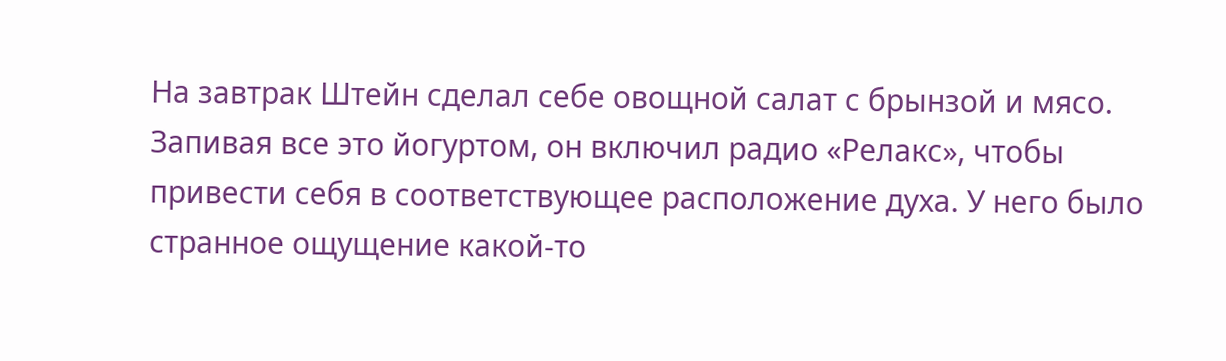На завтрак Штейн сделал себе овощной салат с брынзой и мясо. Запивая все это йогуртом, он включил радио «Релакс», чтобы привести себя в соответствующее расположение духа. У него было странное ощущение какой-то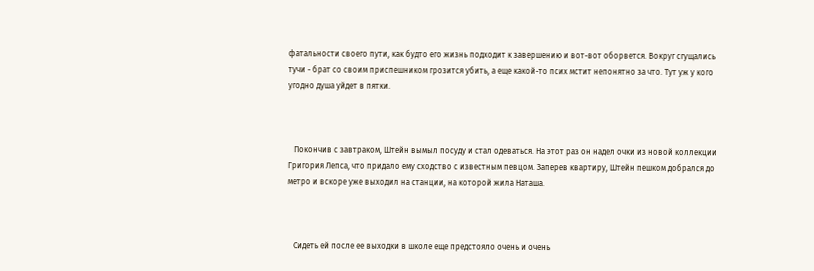фатальности своего пути, как будто его жизнь подходит к завершению и вот-вот оборвется. Вокруг сгущались тучи - брат со своим приспешником грозится убить, а еще какой-то псих мстит непонятно за что. Тут уж у кого угодно душа уйдет в пятки.



   Покончив с завтраком, Штейн вымыл посуду и стал одеваться. На этот раз он надел очки из новой коллекции Григория Лепса, что придало ему сходство с известным певцом. Заперев квартиру, Штейн пешком добрался до метро и вскоре уже выходил на станции, на которой жила Наташа.



   Сидеть ей после ее выходки в школе еще предстояло очень и очень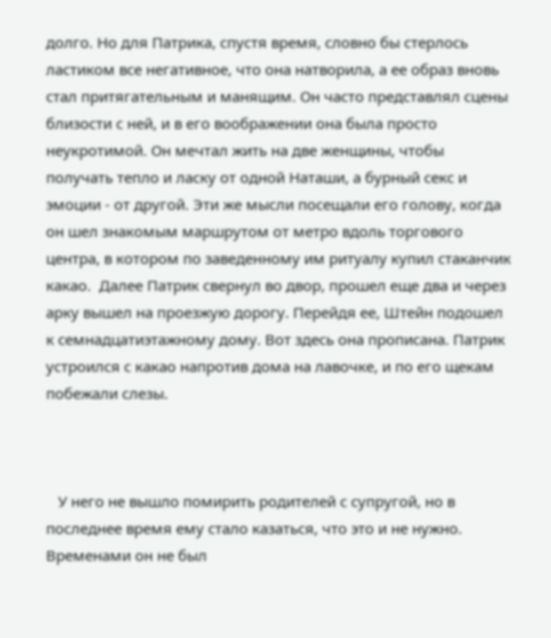долго. Но для Патрика, спустя время, словно бы стерлось ластиком все негативное, что она натворила, а ее образ вновь стал притягательным и манящим. Он часто представлял сцены близости с ней, и в его воображении она была просто неукротимой. Он мечтал жить на две женщины, чтобы получать тепло и ласку от одной Наташи, а бурный секс и эмоции - от другой. Эти же мысли посещали его голову, когда он шел знакомым маршрутом от метро вдоль торгового центра, в котором по заведенному им ритуалу купил стаканчик какао.  Далее Патрик свернул во двор, прошел еще два и через арку вышел на проезжую дорогу. Перейдя ее, Штейн подошел к семнадцатиэтажному дому. Вот здесь она прописана. Патрик устроился с какао напротив дома на лавочке, и по его щекам побежали слезы.



   У него не вышло помирить родителей с супругой, но в последнее время ему стало казаться, что это и не нужно. Временами он не был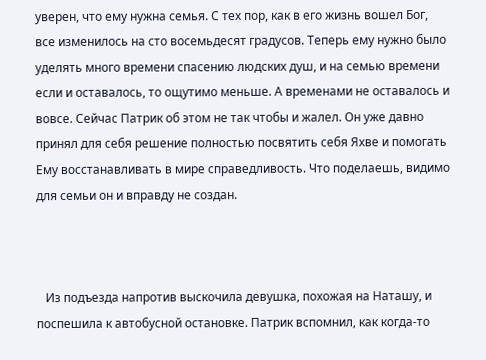уверен, что ему нужна семья. С тех пор, как в его жизнь вошел Бог, все изменилось на сто восемьдесят градусов. Теперь ему нужно было уделять много времени спасению людских душ, и на семью времени если и оставалось, то ощутимо меньше. А временами не оставалось и вовсе. Сейчас Патрик об этом не так чтобы и жалел. Он уже давно принял для себя решение полностью посвятить себя Яхве и помогать Ему восстанавливать в мире справедливость. Что поделаешь, видимо для семьи он и вправду не создан.



   Из подъезда напротив выскочила девушка, похожая на Наташу, и поспешила к автобусной остановке. Патрик вспомнил, как когда-то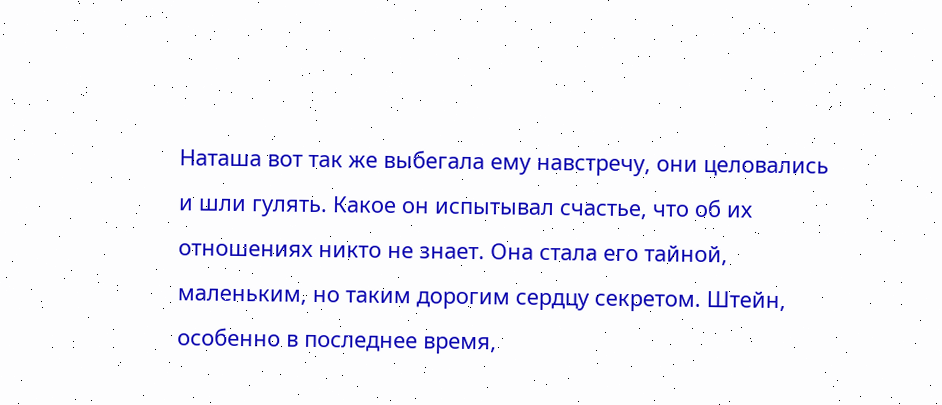Наташа вот так же выбегала ему навстречу, они целовались и шли гулять. Какое он испытывал счастье, что об их отношениях никто не знает. Она стала его тайной, маленьким, но таким дорогим сердцу секретом. Штейн, особенно в последнее время,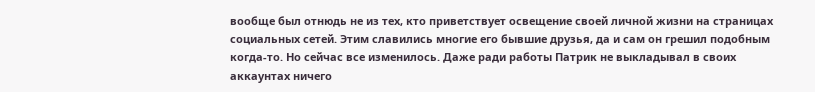вообще был отнюдь не из тех, кто приветствует освещение своей личной жизни на страницах социальных сетей. Этим славились многие его бывшие друзья, да и сам он грешил подобным когда-то. Но сейчас все изменилось. Даже ради работы Патрик не выкладывал в своих аккаунтах ничего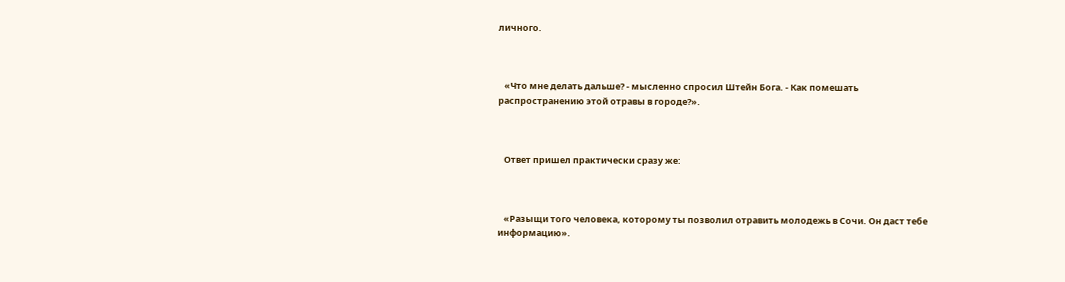личного.



   «Что мне делать дальше? - мысленно спросил Штейн Бога. - Как помешать распространению этой отравы в городе?».



   Ответ пришел практически сразу же:



   «Разыщи того человека, которому ты позволил отравить молодежь в Сочи. Он даст тебе информацию».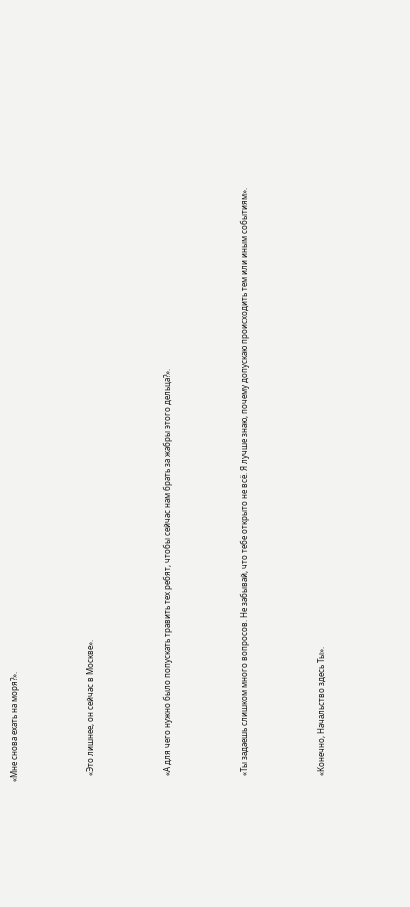«Мне снова ехать на моря?».



   «Это лишнее, он сейчас в Москве».



   «А для чего нужно было попускать травить тех ребят, чтобы сейчас нам брать за жабры этого дельца?».



   «Ты задаешь слишком много вопросов. Не забывай, что тебе открыто не всё. Я лучше знаю, почему допускаю происходить тем или иным событиям».



   «Конечно, Начальство здесь Ты».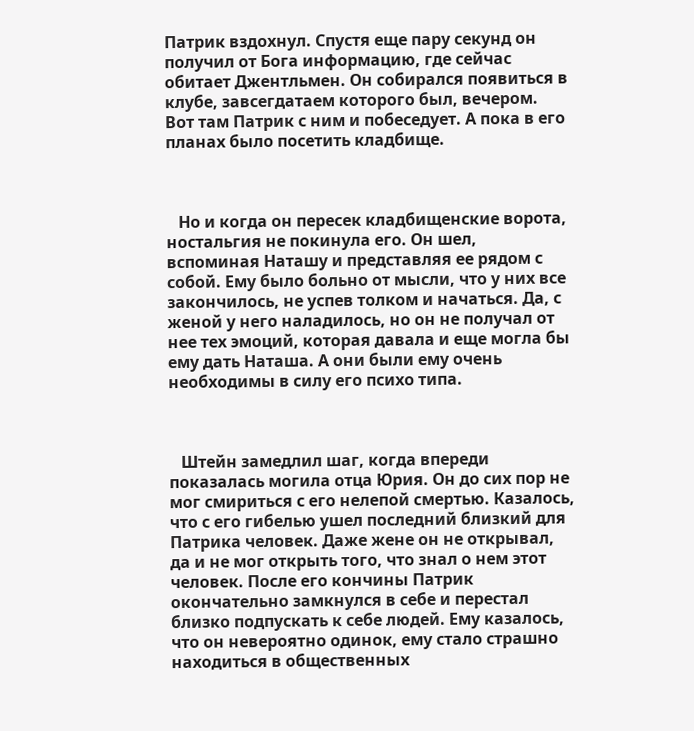Патрик вздохнул. Спустя еще пару секунд он получил от Бога информацию, где сейчас обитает Джентльмен. Он собирался появиться в клубе, завсегдатаем которого был, вечером. Вот там Патрик с ним и побеседует. А пока в его планах было посетить кладбище.



   Но и когда он пересек кладбищенские ворота, ностальгия не покинула его. Он шел, вспоминая Наташу и представляя ее рядом с собой. Ему было больно от мысли, что у них все закончилось, не успев толком и начаться. Да, с женой у него наладилось, но он не получал от нее тех эмоций, которая давала и еще могла бы ему дать Наташа. А они были ему очень необходимы в силу его психо типа.



   Штейн замедлил шаг, когда впереди показалась могила отца Юрия. Он до сих пор не мог смириться с его нелепой смертью. Казалось, что с его гибелью ушел последний близкий для Патрика человек. Даже жене он не открывал, да и не мог открыть того, что знал о нем этот человек. После его кончины Патрик окончательно замкнулся в себе и перестал близко подпускать к себе людей. Ему казалось, что он невероятно одинок, ему стало страшно находиться в общественных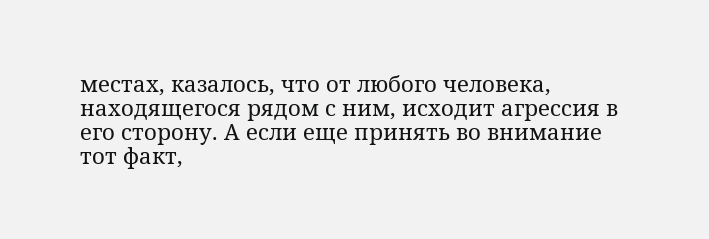местах, казалось, что от любого человека, находящегося рядом с ним, исходит агрессия в его сторону. А если еще принять во внимание тот факт,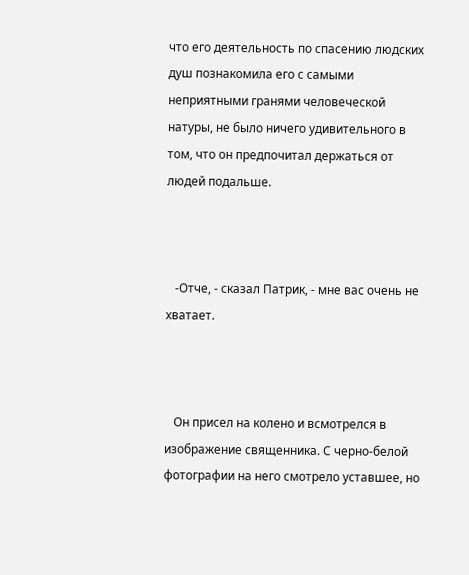что его деятельность по спасению людских душ познакомила его с самыми неприятными гранями человеческой натуры, не было ничего удивительного в том, что он предпочитал держаться от людей подальше.



   -Отче, - сказал Патрик, - мне вас очень не хватает.



   Он присел на колено и всмотрелся в изображение священника. С черно-белой фотографии на него смотрело уставшее, но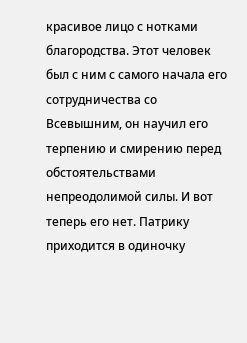красивое лицо с нотками благородства. Этот человек был с ним с самого начала его сотрудничества со Всевышним, он научил его терпению и смирению перед обстоятельствами непреодолимой силы. И вот теперь его нет. Патрику приходится в одиночку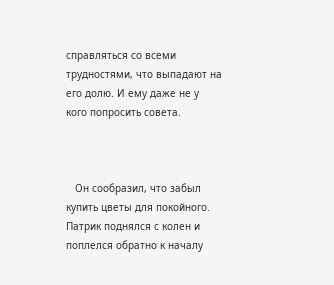справляться со всеми трудностями, что выпадают на его долю. И ему даже не у кого попросить совета.



   Он сообразил, что забыл купить цветы для покойного. Патрик поднялся с колен и поплелся обратно к началу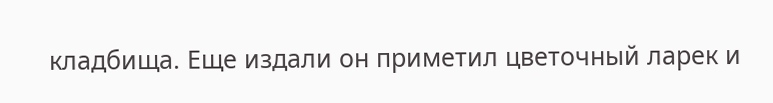кладбища. Еще издали он приметил цветочный ларек и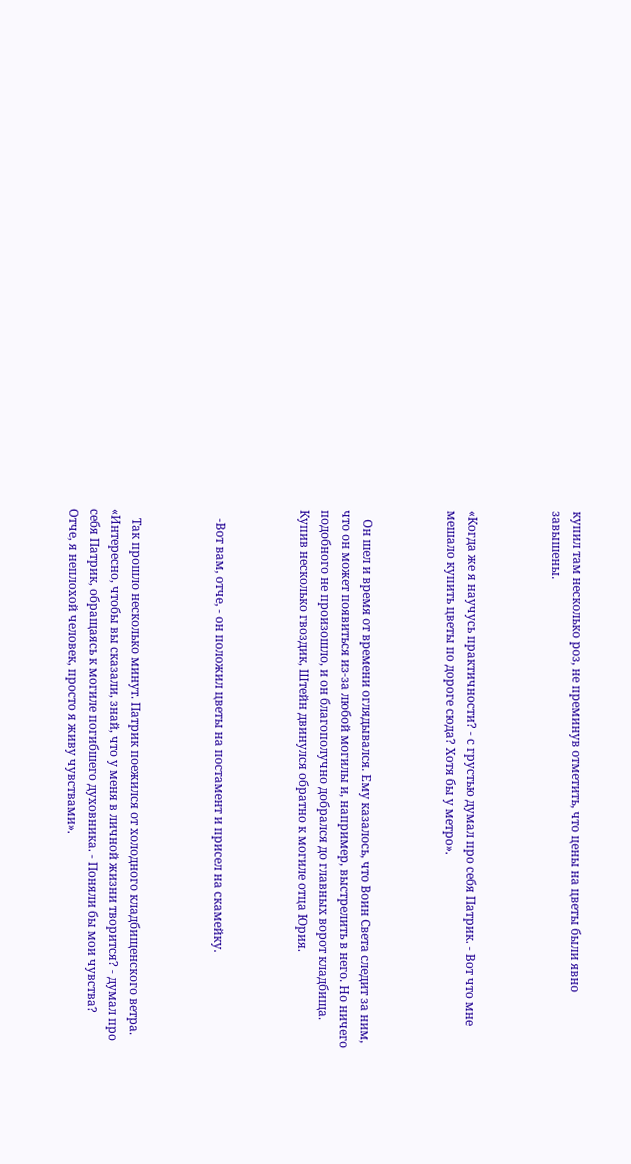купил там несколько роз, не преминув отметить, что цены на цветы были явно завышены.



«Когда же я научусь практичности? - с грустью думал про себя Патрик. - Вот что мне мешало купить цветы по дороге сюда? Хотя бы у метро».



   Он шел и время от времени оглядывался. Ему казалось, что Воин Света следит за ним, что он может появиться из-за любой могилы и, например, выстрелить в него. Но ничего подобного не произошло, и он благополучно добрался до главных ворот кладбища. Купив несколько гвоздик, Штейн двинулся обратно к могиле отца Юрия.



   -Вот вам, отче, - он положил цветы на постамент и присел на скамейку.



   Так прошло несколько минут. Патрик поежился от холодного кладбищенского ветра. «Интересно, чтобы вы сказали, знай, что у меня в личной жизни творится? - думал про себя Патрик, обращаясь к могиле погибшего духовника. - Поняли бы мои чувства? Отче, я неплохой человек, просто я живу чувствами».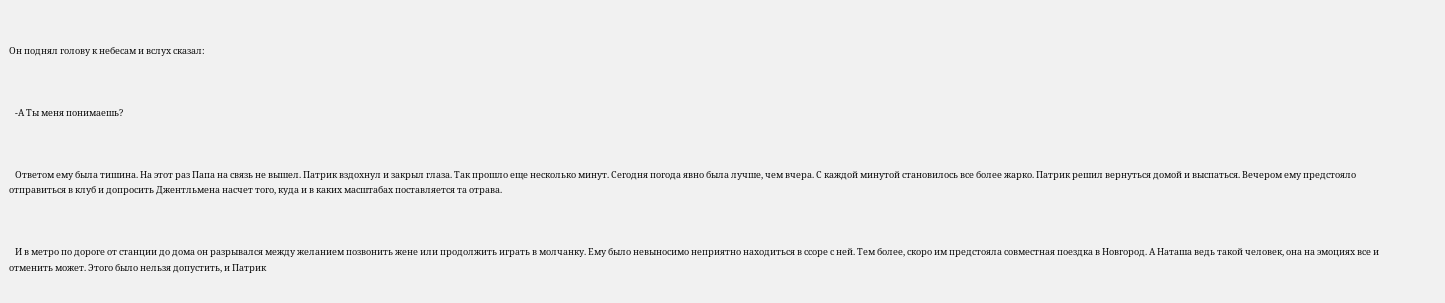Он поднял голову к небесам и вслух сказал:



   -А Ты меня понимаешь?



   Ответом ему была тишина. На этот раз Папа на связь не вышел. Патрик вздохнул и закрыл глаза. Так прошло еще несколько минут. Сегодня погода явно была лучше, чем вчера. С каждой минутой становилось все более жарко. Патрик решил вернуться домой и выспаться. Вечером ему предстояло отправиться в клуб и допросить Джентльмена насчет того, куда и в каких масштабах поставляется та отрава.



   И в метро по дороге от станции до дома он разрывался между желанием позвонить жене или продолжить играть в молчанку. Ему было невыносимо неприятно находиться в ссоре с ней. Тем более, скоро им предстояла совместная поездка в Новгород. А Наташа ведь такой человек, она на эмоциях все и отменить может. Этого было нельзя допустить, и Патрик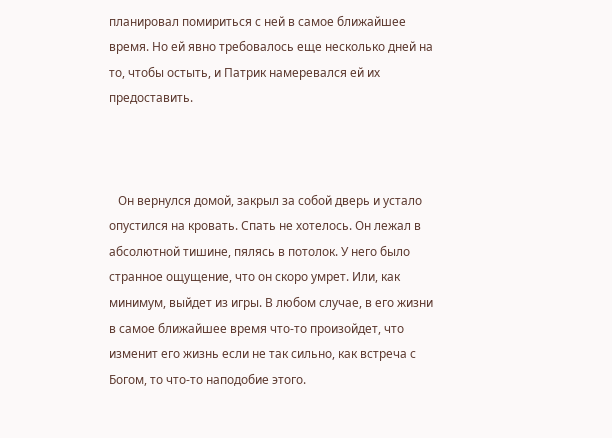планировал помириться с ней в самое ближайшее время. Но ей явно требовалось еще несколько дней на то, чтобы остыть, и Патрик намеревался ей их предоставить.



   Он вернулся домой, закрыл за собой дверь и устало опустился на кровать. Спать не хотелось. Он лежал в абсолютной тишине, пялясь в потолок. У него было странное ощущение, что он скоро умрет. Или, как минимум, выйдет из игры. В любом случае, в его жизни в самое ближайшее время что-то произойдет, что изменит его жизнь если не так сильно, как встреча с Богом, то что-то наподобие этого.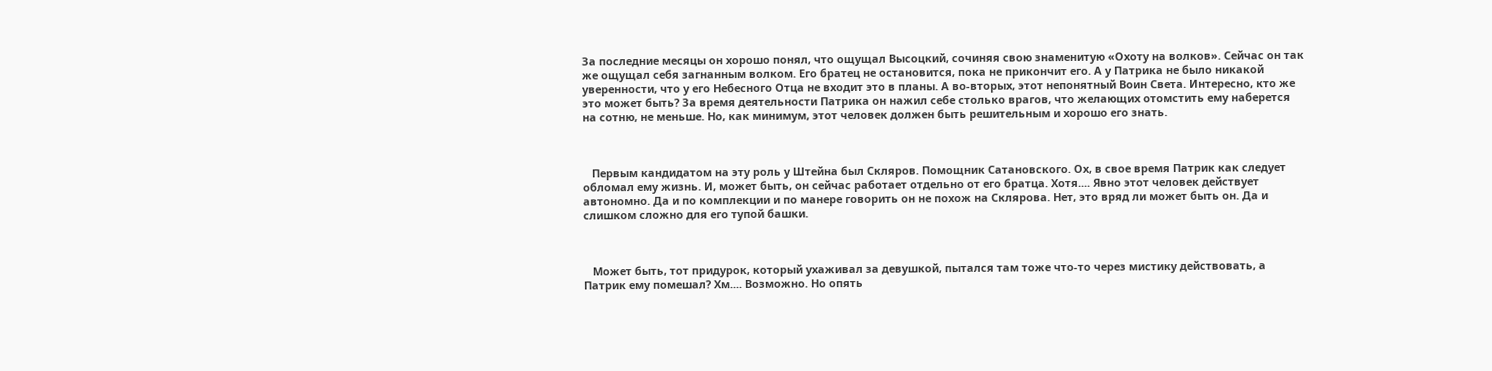За последние месяцы он хорошо понял, что ощущал Высоцкий, сочиняя свою знаменитую «Охоту на волков». Сейчас он так же ощущал себя загнанным волком. Его братец не остановится, пока не прикончит его. А у Патрика не было никакой уверенности, что у его Небесного Отца не входит это в планы. А во-вторых, этот непонятный Воин Света. Интересно, кто же это может быть? За время деятельности Патрика он нажил себе столько врагов, что желающих отомстить ему наберется на сотню, не меньше. Но, как минимум, этот человек должен быть решительным и хорошо его знать.



   Первым кандидатом на эту роль у Штейна был Скляров. Помощник Сатановского. Ох, в свое время Патрик как следует обломал ему жизнь. И, может быть, он сейчас работает отдельно от его братца. Хотя.... Явно этот человек действует автономно. Да и по комплекции и по манере говорить он не похож на Склярова. Нет, это вряд ли может быть он. Да и слишком сложно для его тупой башки.



   Может быть, тот придурок, который ухаживал за девушкой, пытался там тоже что-то через мистику действовать, а Патрик ему помешал? Хм.... Возможно. Но опять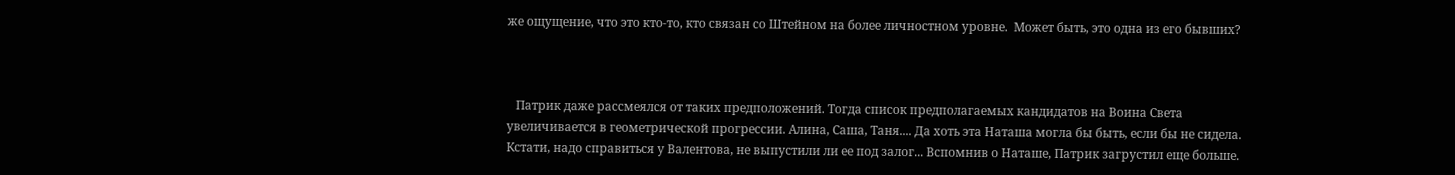же ощущение, что это кто-то, кто связан со Штейном на более личностном уровне.  Может быть, это одна из его бывших?



   Патрик даже рассмеялся от таких предположений. Тогда список предполагаемых кандидатов на Воина Света увеличивается в геометрической прогрессии. Алина, Саша, Таня.... Да хоть эта Наташа могла бы быть, если бы не сидела. Кстати, надо справиться у Валентова, не выпустили ли ее под залог... Вспомнив о Наташе, Патрик загрустил еще больше.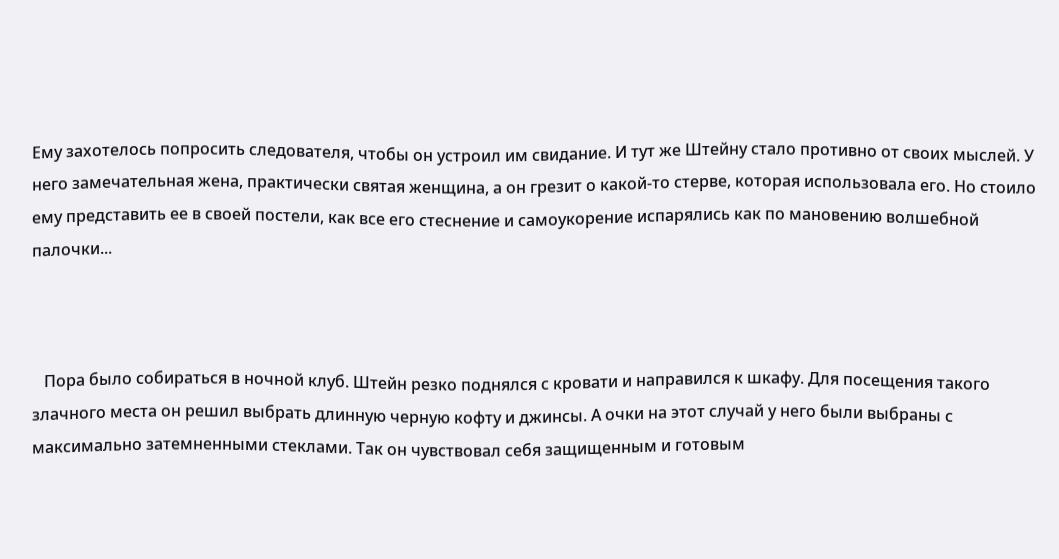Ему захотелось попросить следователя, чтобы он устроил им свидание. И тут же Штейну стало противно от своих мыслей. У него замечательная жена, практически святая женщина, а он грезит о какой-то стерве, которая использовала его. Но стоило ему представить ее в своей постели, как все его стеснение и самоукорение испарялись как по мановению волшебной палочки...



   Пора было собираться в ночной клуб. Штейн резко поднялся с кровати и направился к шкафу. Для посещения такого злачного места он решил выбрать длинную черную кофту и джинсы. А очки на этот случай у него были выбраны с максимально затемненными стеклами. Так он чувствовал себя защищенным и готовым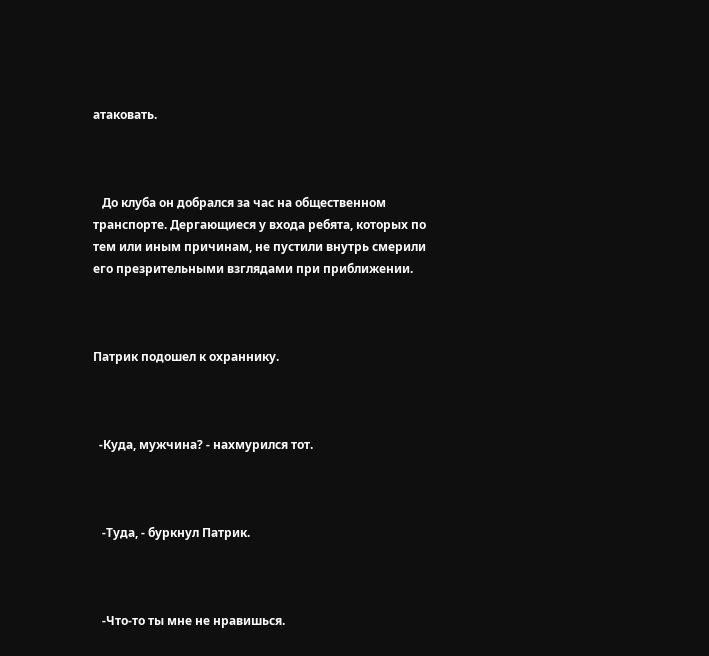атаковать.



   До клуба он добрался за час на общественном транспорте. Дергающиеся у входа ребята, которых по тем или иным причинам, не пустили внутрь смерили его презрительными взглядами при приближении.



Патрик подошел к охраннику.



  -Куда, мужчина? - нахмурился тот.



   -Туда, - буркнул Патрик.



   -Что-то ты мне не нравишься.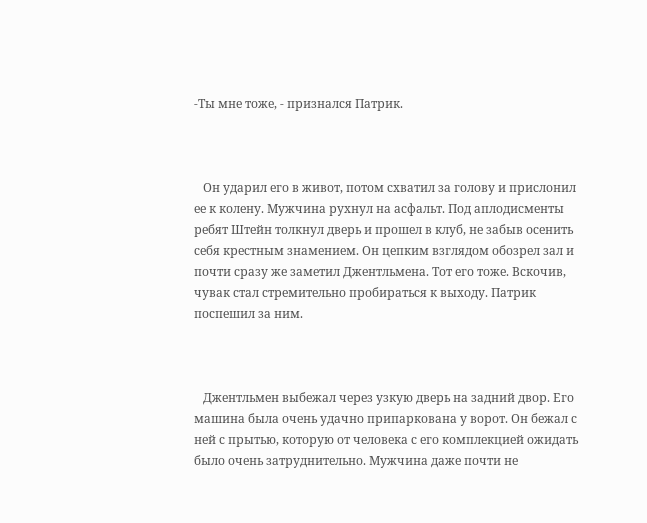-Ты мне тоже, - признался Патрик.



   Он ударил его в живот, потом схватил за голову и прислонил ее к колену. Мужчина рухнул на асфальт. Под аплодисменты ребят Штейн толкнул дверь и прошел в клуб, не забыв осенить себя крестным знамением. Он цепким взглядом обозрел зал и почти сразу же заметил Джентльмена. Тот его тоже. Вскочив, чувак стал стремительно пробираться к выходу. Патрик поспешил за ним.



   Джентльмен выбежал через узкую дверь на задний двор. Его машина была очень удачно припаркована у ворот. Он бежал с ней с прытью, которую от человека с его комплекцией ожидать было очень затруднительно. Мужчина даже почти не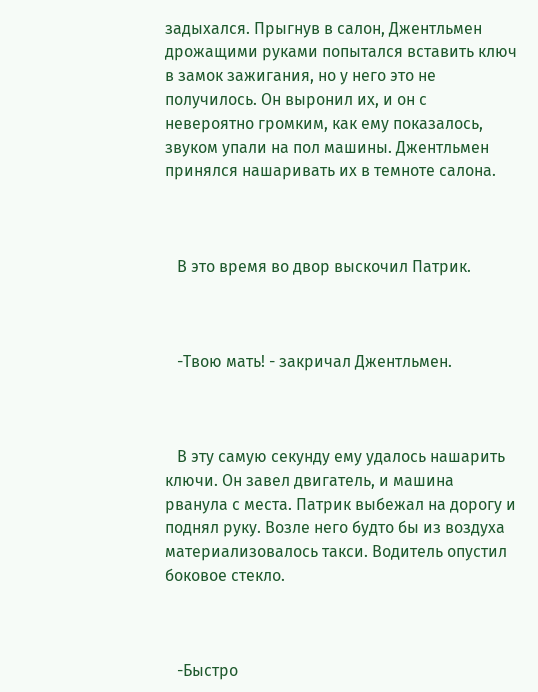задыхался. Прыгнув в салон, Джентльмен дрожащими руками попытался вставить ключ в замок зажигания, но у него это не получилось. Он выронил их, и он с невероятно громким, как ему показалось, звуком упали на пол машины. Джентльмен принялся нашаривать их в темноте салона.



   В это время во двор выскочил Патрик.



   -Твою мать! - закричал Джентльмен.



   В эту самую секунду ему удалось нашарить ключи. Он завел двигатель, и машина рванула с места. Патрик выбежал на дорогу и поднял руку. Возле него будто бы из воздуха материализовалось такси. Водитель опустил боковое стекло.



   -Быстро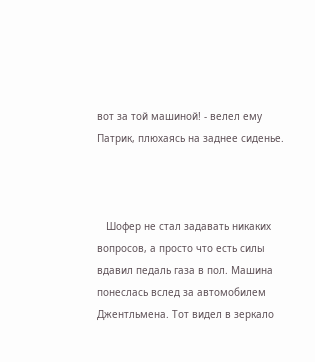вот за той машиной! - велел ему Патрик, плюхаясь на заднее сиденье.



   Шофер не стал задавать никаких вопросов, а просто что есть силы вдавил педаль газа в пол. Машина понеслась вслед за автомобилем Джентльмена. Тот видел в зеркало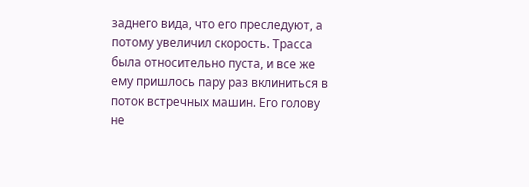заднего вида, что его преследуют, а потому увеличил скорость. Трасса была относительно пуста, и все же ему пришлось пару раз вклиниться в поток встречных машин. Его голову не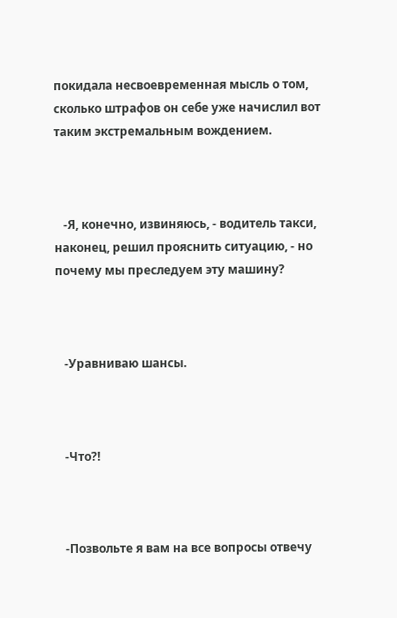покидала несвоевременная мысль о том, сколько штрафов он себе уже начислил вот таким экстремальным вождением.



   -Я, конечно, извиняюсь, - водитель такси, наконец, решил прояснить ситуацию, - но почему мы преследуем эту машину?



   -Уравниваю шансы.



   -Что?!



   -Позвольте я вам на все вопросы отвечу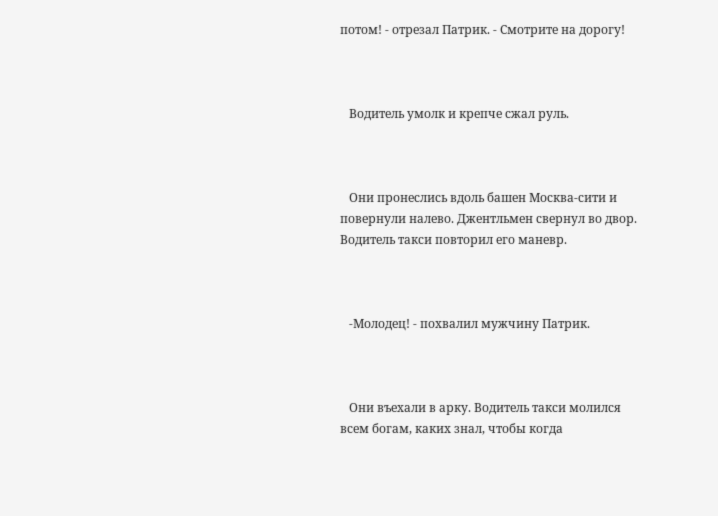потом! - отрезал Патрик. - Смотрите на дорогу!



   Водитель умолк и крепче сжал руль.



   Они пронеслись вдоль башен Москва-сити и повернули налево. Джентльмен свернул во двор. Водитель такси повторил его маневр.



   -Молодец! - похвалил мужчину Патрик.



   Они въехали в арку. Водитель такси молился всем богам, каких знал, чтобы когда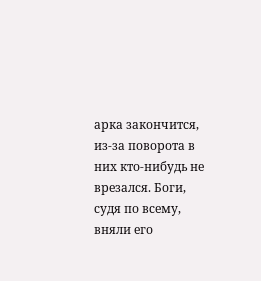арка закончится, из-за поворота в них кто-нибудь не врезался. Боги, судя по всему, вняли его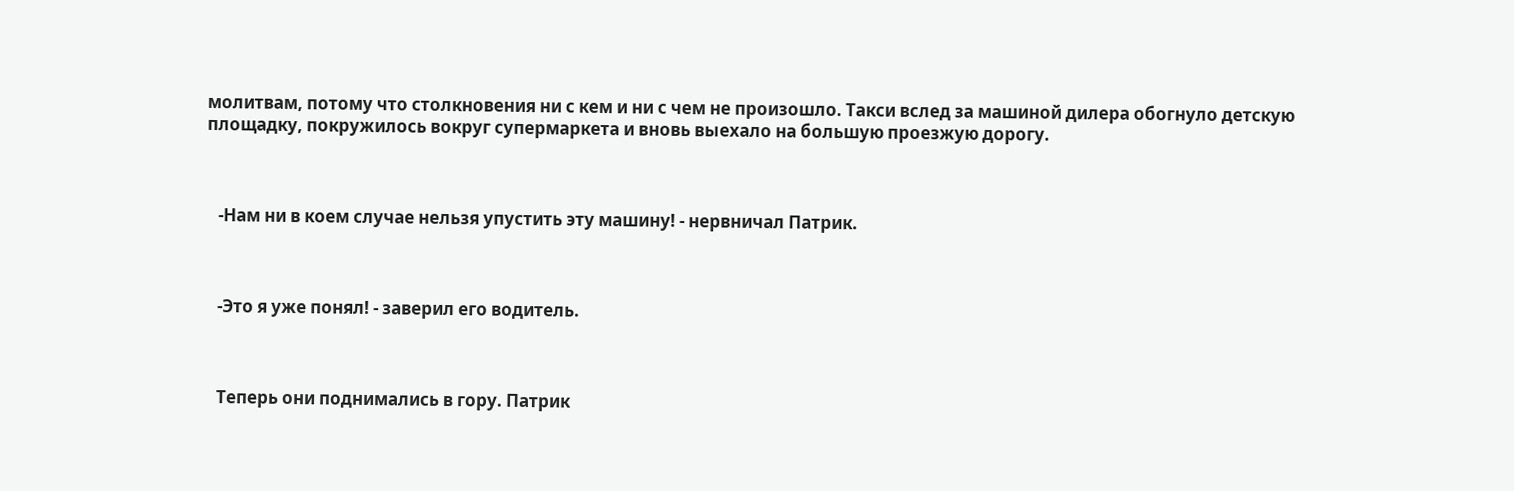молитвам, потому что столкновения ни с кем и ни с чем не произошло. Такси вслед за машиной дилера обогнуло детскую площадку, покружилось вокруг супермаркета и вновь выехало на большую проезжую дорогу.



   -Нам ни в коем случае нельзя упустить эту машину! - нервничал Патрик.



   -Это я уже понял! - заверил его водитель.



   Теперь они поднимались в гору. Патрик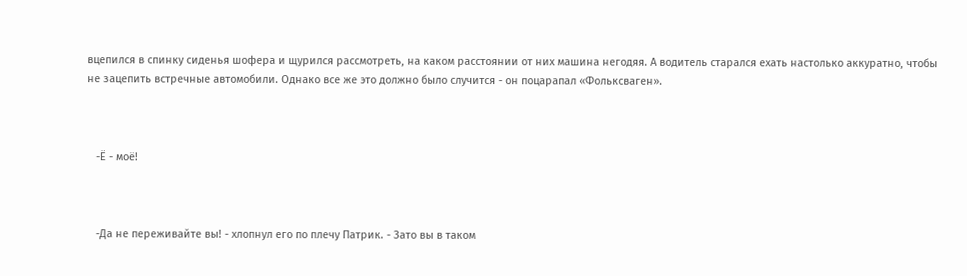вцепился в спинку сиденья шофера и щурился рассмотреть, на каком расстоянии от них машина негодяя. А водитель старался ехать настолько аккуратно, чтобы не зацепить встречные автомобили. Однако все же это должно было случится - он поцарапал «Фольксваген».



   -Ё - моё!



   -Да не переживайте вы! - хлопнул его по плечу Патрик. - Зато вы в таком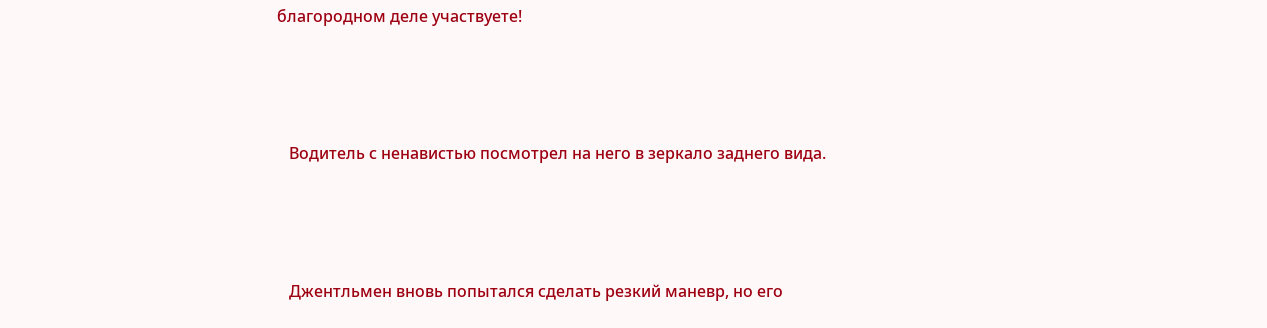благородном деле участвуете!



   Водитель с ненавистью посмотрел на него в зеркало заднего вида.



   Джентльмен вновь попытался сделать резкий маневр, но его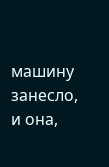машину занесло, и она,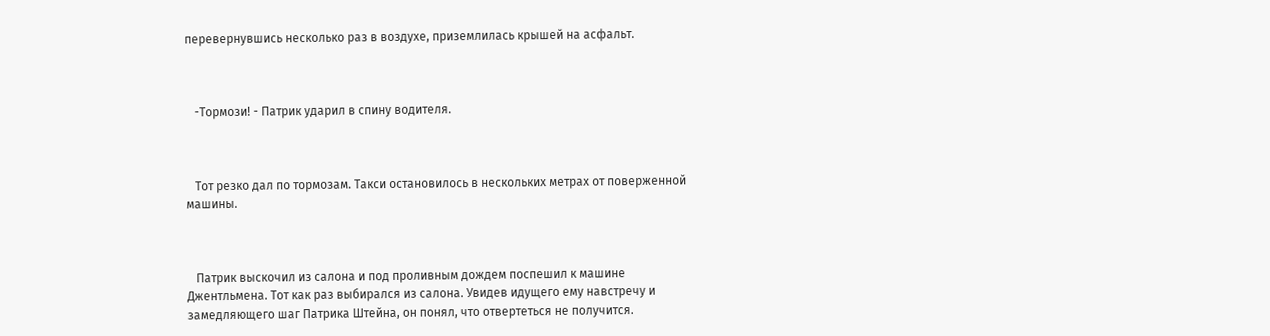перевернувшись несколько раз в воздухе, приземлилась крышей на асфальт.



   -Тормози! - Патрик ударил в спину водителя.



   Тот резко дал по тормозам. Такси остановилось в нескольких метрах от поверженной машины.



   Патрик выскочил из салона и под проливным дождем поспешил к машине Джентльмена. Тот как раз выбирался из салона. Увидев идущего ему навстречу и замедляющего шаг Патрика Штейна, он понял, что отвертеться не получится.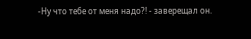-Ну что тебе от меня надо?! - заверещал он.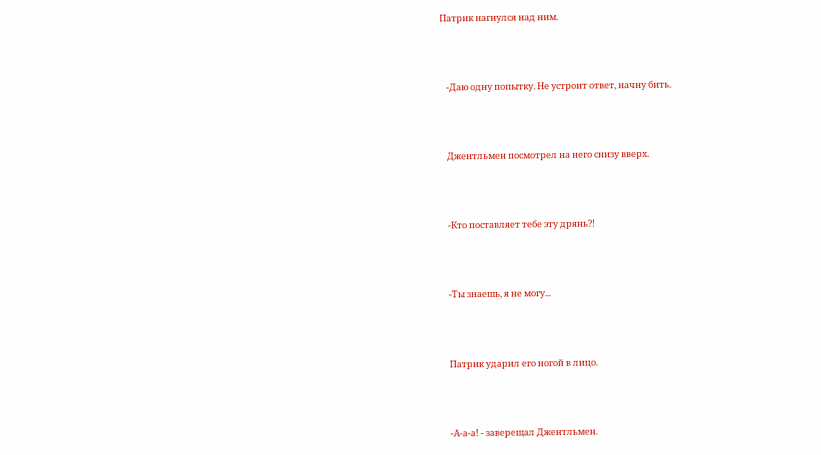Патрик нагнулся над ним.



   -Даю одну попытку. Не устроит ответ, начну бить.



   Джентльмен посмотрел на него снизу вверх.



   -Кто поставляет тебе эту дрянь?!



   -Ты знаешь, я не могу...



   Патрик ударил его ногой в лицо.



   -А-а-а! - заверещал Джентльмен.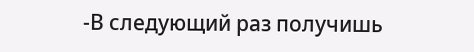-В следующий раз получишь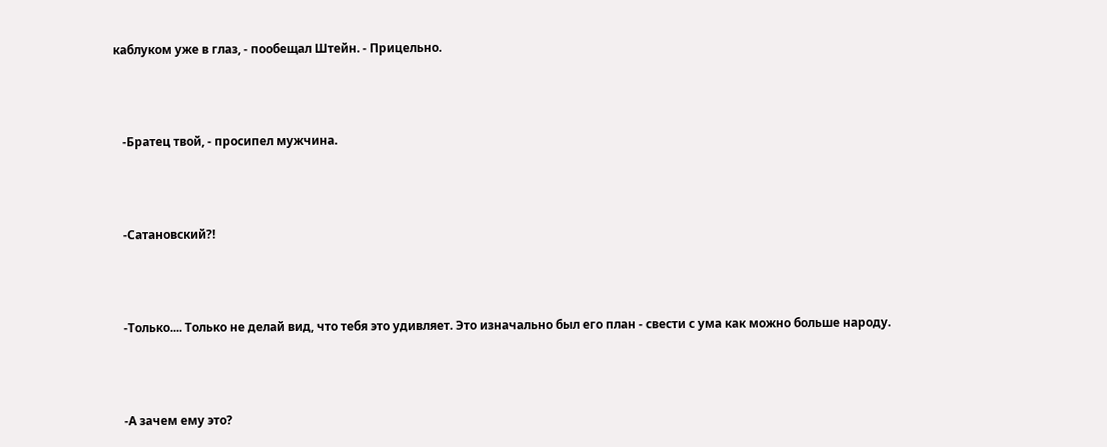каблуком уже в глаз, - пообещал Штейн. - Прицельно.



   -Братец твой, - просипел мужчина.



   -Сатановский?!



   -Только.... Только не делай вид, что тебя это удивляет. Это изначально был его план - свести с ума как можно больше народу.



   -А зачем ему это?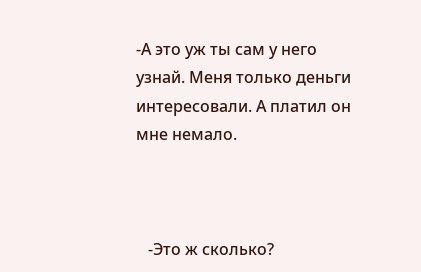-А это уж ты сам у него узнай. Меня только деньги интересовали. А платил он мне немало.



   -Это ж сколько?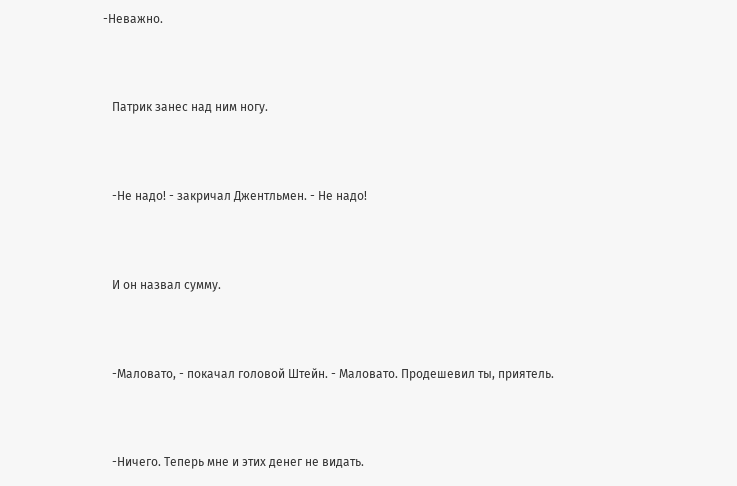-Неважно.



   Патрик занес над ним ногу.



   -Не надо! - закричал Джентльмен. - Не надо!



   И он назвал сумму.



   -Маловато, - покачал головой Штейн. - Маловато. Продешевил ты, приятель.



   -Ничего. Теперь мне и этих денег не видать.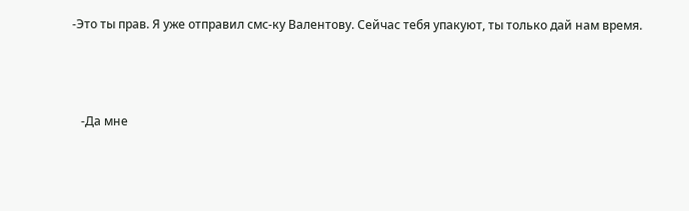-Это ты прав. Я уже отправил смс-ку Валентову. Сейчас тебя упакуют, ты только дай нам время.



   -Да мне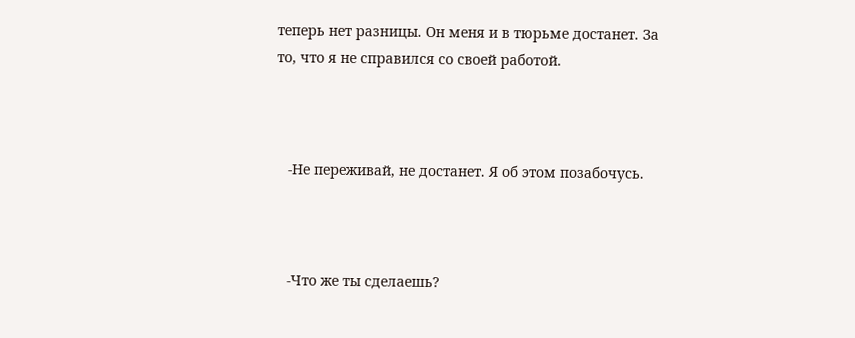теперь нет разницы. Он меня и в тюрьме достанет. За то, что я не справился со своей работой.



   -Не переживай, не достанет. Я об этом позабочусь.



   -Что же ты сделаешь?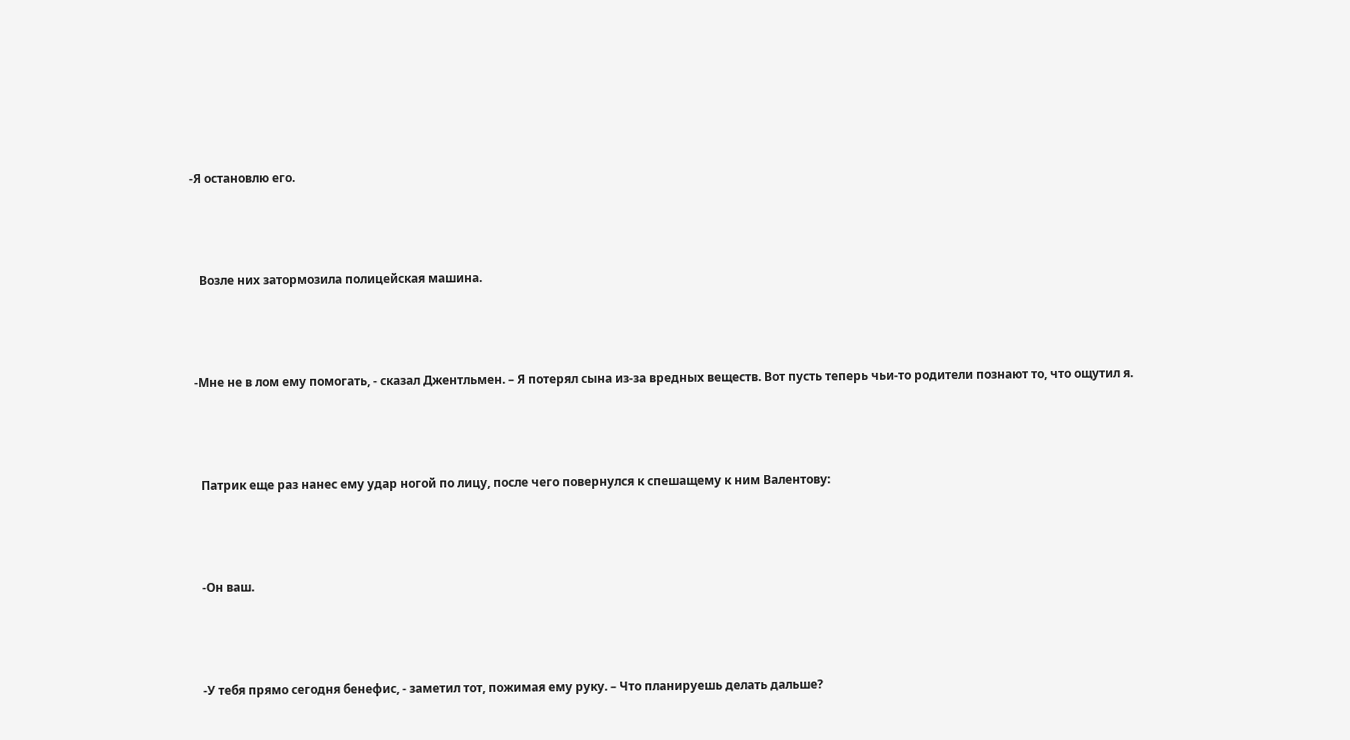-Я остановлю его.



   Возле них затормозила полицейская машина.



 -Мне не в лом ему помогать, - сказал Джентльмен. – Я потерял сына из-за вредных веществ. Вот пусть теперь чьи-то родители познают то, что ощутил я.



   Патрик еще раз нанес ему удар ногой по лицу, после чего повернулся к спешащему к ним Валентову:



   -Он ваш.



   -У тебя прямо сегодня бенефис, - заметил тот, пожимая ему руку. – Что планируешь делать дальше?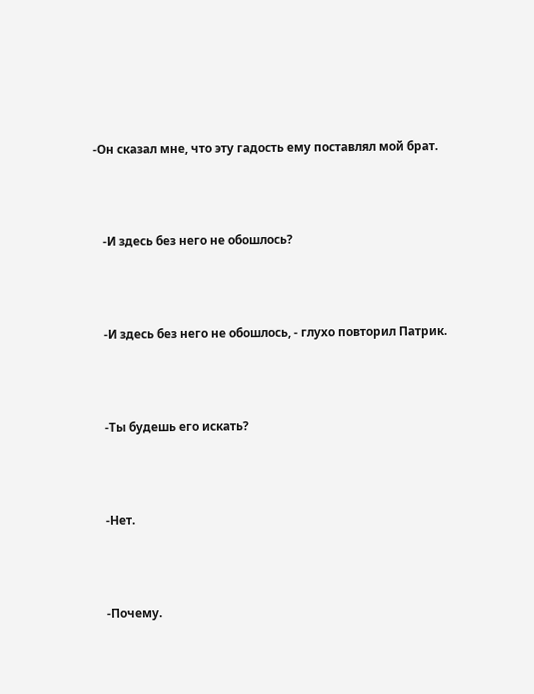-Он сказал мне, что эту гадость ему поставлял мой брат.



   -И здесь без него не обошлось?



   -И здесь без него не обошлось, - глухо повторил Патрик.



   -Ты будешь его искать?



   -Нет.



   -Почему.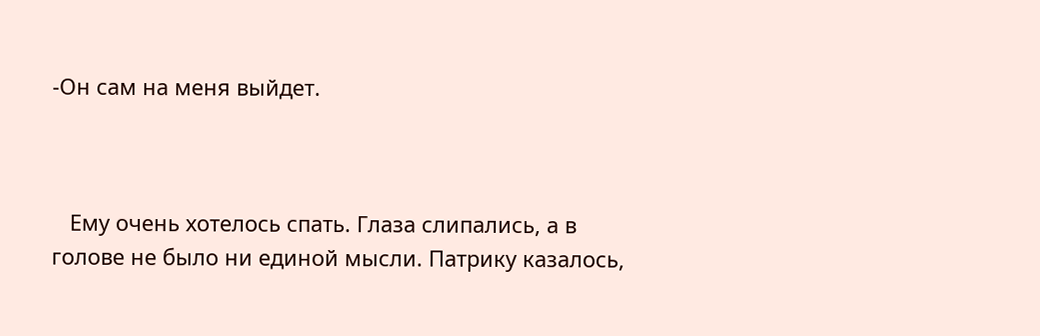-Он сам на меня выйдет.



   Ему очень хотелось спать. Глаза слипались, а в голове не было ни единой мысли. Патрику казалось,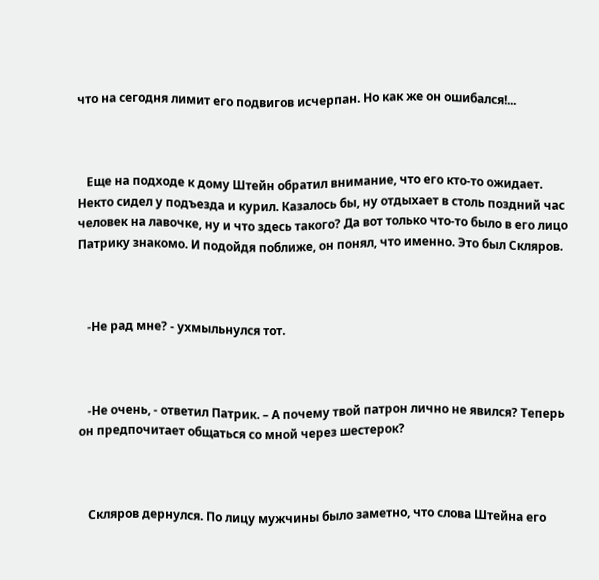что на сегодня лимит его подвигов исчерпан. Но как же он ошибался!...



   Еще на подходе к дому Штейн обратил внимание, что его кто-то ожидает. Некто сидел у подъезда и курил. Казалось бы, ну отдыхает в столь поздний час человек на лавочке, ну и что здесь такого? Да вот только что-то было в его лицо Патрику знакомо. И подойдя поближе, он понял, что именно. Это был Скляров.



   -Не рад мне? - ухмыльнулся тот.



   -Не очень, - ответил Патрик. – А почему твой патрон лично не явился? Теперь он предпочитает общаться со мной через шестерок?



   Скляров дернулся. По лицу мужчины было заметно, что слова Штейна его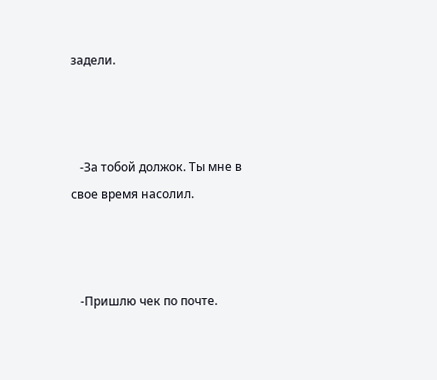задели.



   -За тобой должок. Ты мне в свое время насолил.



   -Пришлю чек по почте.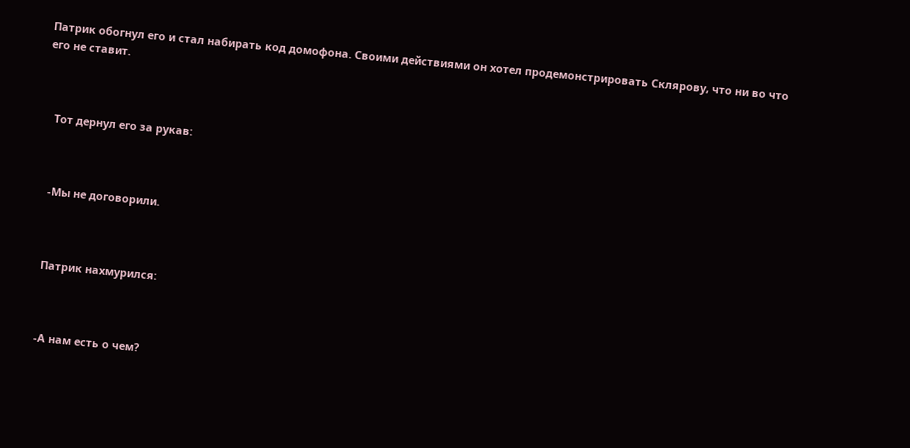Патрик обогнул его и стал набирать код домофона. Своими действиями он хотел продемонстрировать Склярову, что ни во что его не ставит.



   Тот дернул его за рукав:



   -Мы не договорили.



   Патрик нахмурился:



   -А нам есть о чем?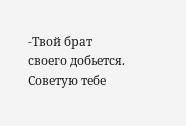-Твой брат своего добьется. Советую тебе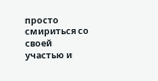просто смириться со своей участью и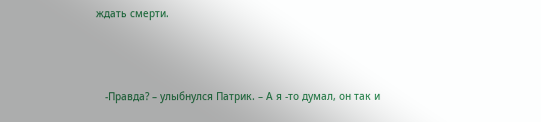ждать смерти.



   -Правда? – улыбнулся Патрик. – А я -то думал, он так и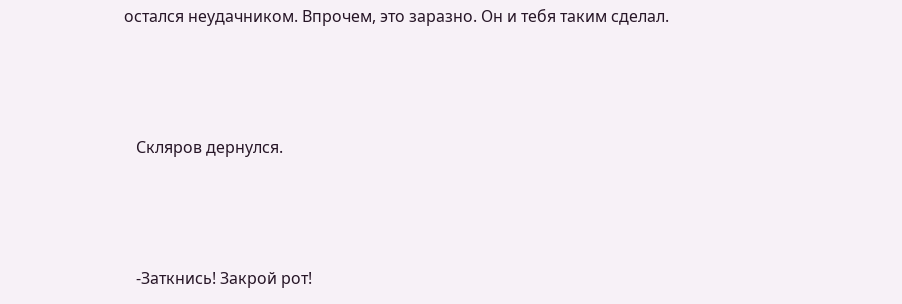остался неудачником. Впрочем, это заразно. Он и тебя таким сделал.



   Скляров дернулся.



   -Заткнись! Закрой рот!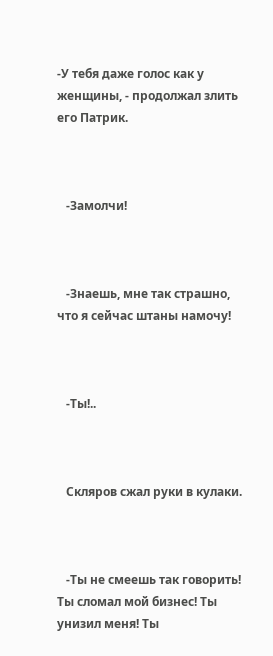-У тебя даже голос как у женщины, - продолжал злить его Патрик.



   -Замолчи!



   -Знаешь, мне так страшно, что я сейчас штаны намочу!



   -Ты!..



   Скляров сжал руки в кулаки.



   -Ты не смеешь так говорить! Ты сломал мой бизнес! Ты унизил меня! Ты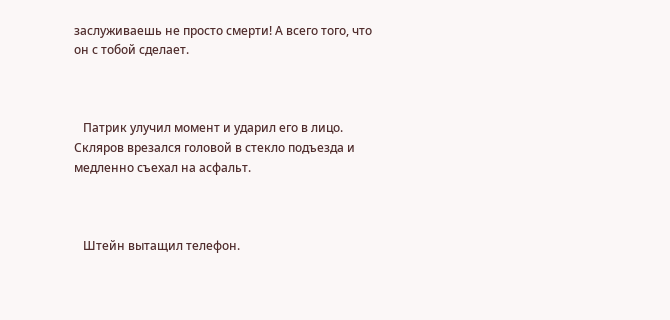заслуживаешь не просто смерти! А всего того, что он с тобой сделает.



   Патрик улучил момент и ударил его в лицо. Скляров врезался головой в стекло подъезда и медленно съехал на асфальт.



   Штейн вытащил телефон.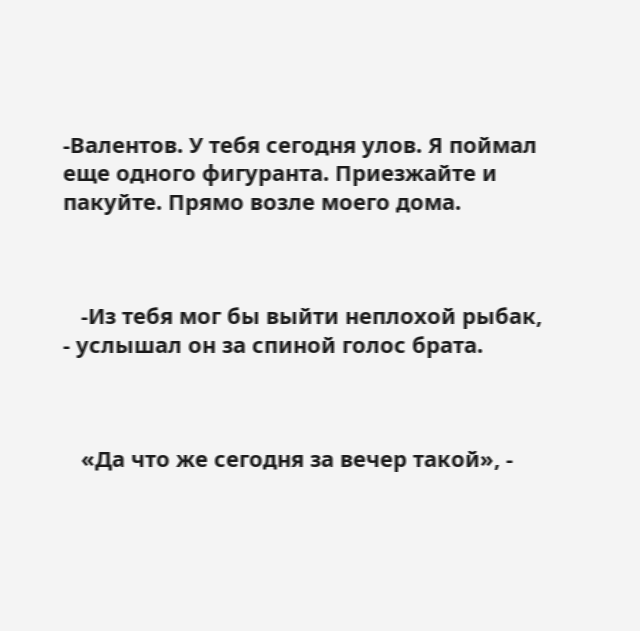-Валентов. У тебя сегодня улов. Я поймал еще одного фигуранта. Приезжайте и пакуйте. Прямо возле моего дома.



   -Из тебя мог бы выйти неплохой рыбак, - услышал он за спиной голос брата.



   «Да что же сегодня за вечер такой», -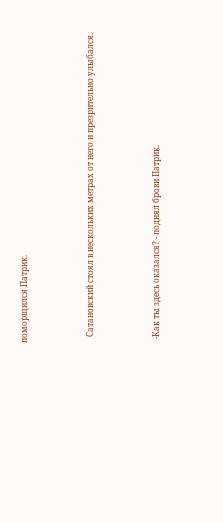поморщился Патрик.



   Сатановский стоял в нескольких метрах от него и презрительно улыбался.



  -Как ты здесь оказался? - поднял брови Патрик.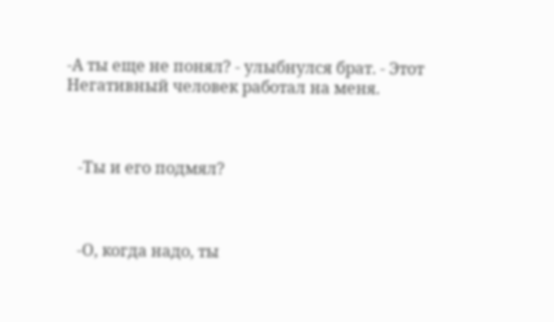-А ты еще не понял? - улыбнулся брат. - Этот Негативный человек работал на меня.



   -Ты и его подмял?



   -О, когда надо, ты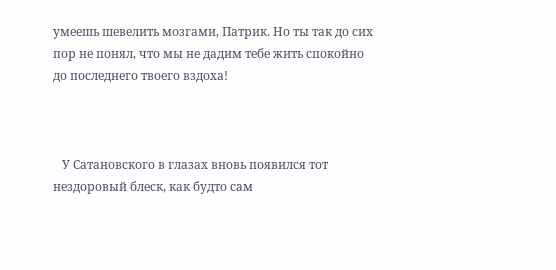умеешь шевелить мозгами, Патрик. Но ты так до сих пор не понял, что мы не дадим тебе жить спокойно до последнего твоего вздоха!



   У Сатановского в глазах вновь появился тот нездоровый блеск, как будто сам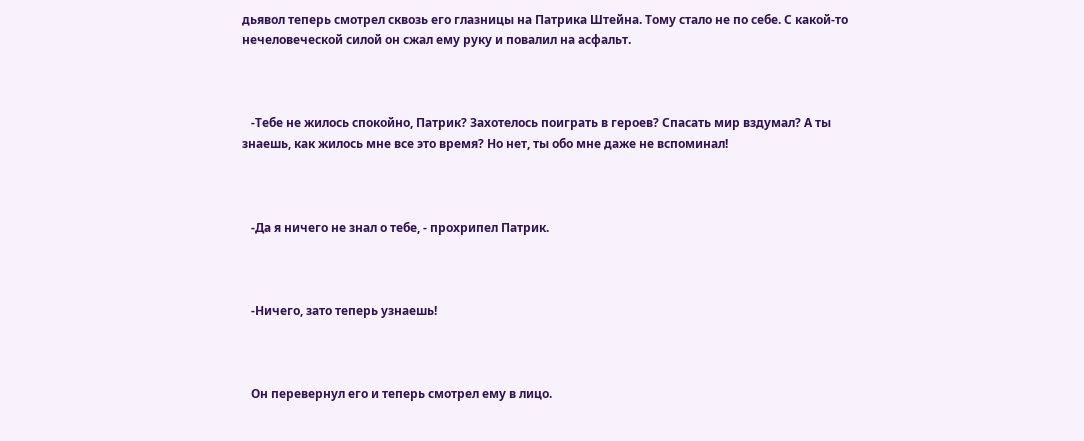дьявол теперь смотрел сквозь его глазницы на Патрика Штейна. Тому стало не по себе. С какой-то нечеловеческой силой он сжал ему руку и повалил на асфальт.



   -Тебе не жилось спокойно, Патрик? Захотелось поиграть в героев? Спасать мир вздумал? А ты знаешь, как жилось мне все это время? Но нет, ты обо мне даже не вспоминал!



   -Да я ничего не знал о тебе, - прохрипел Патрик.



   -Ничего, зато теперь узнаешь!



   Он перевернул его и теперь смотрел ему в лицо.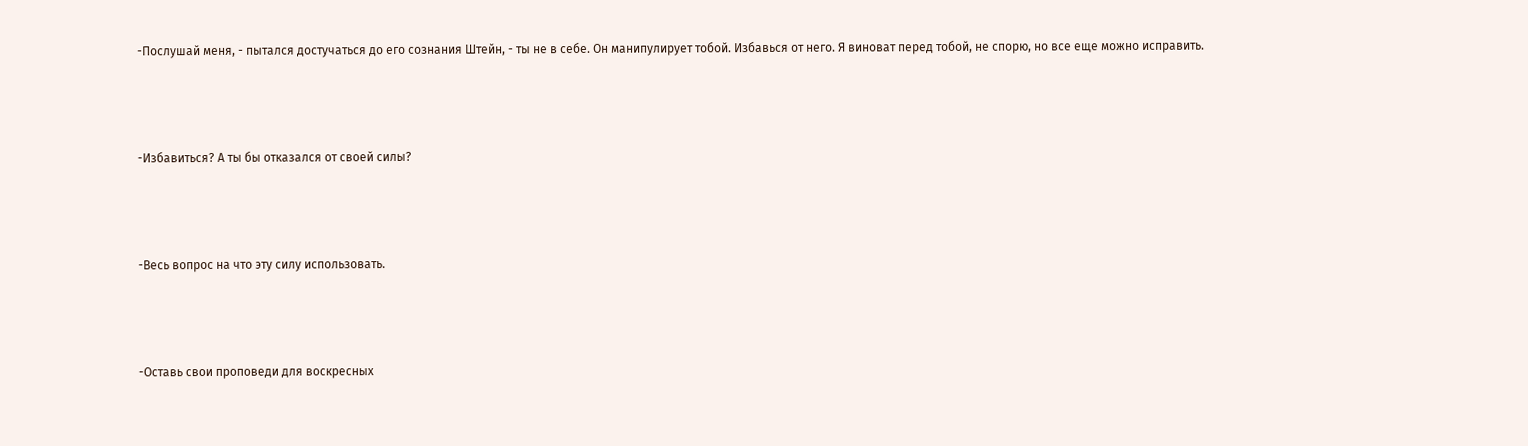-Послушай меня, - пытался достучаться до его сознания Штейн, - ты не в себе. Он манипулирует тобой. Избавься от него. Я виноват перед тобой, не спорю, но все еще можно исправить.



-Избавиться? А ты бы отказался от своей силы?



-Весь вопрос на что эту силу использовать.



-Оставь свои проповеди для воскресных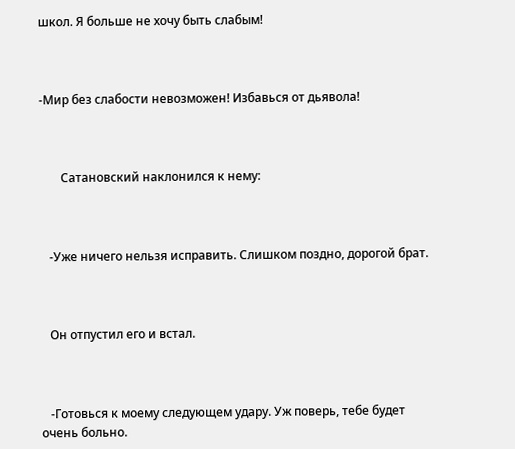школ. Я больше не хочу быть слабым!



-Мир без слабости невозможен! Избавься от дьявола!



       Сатановский наклонился к нему:



   -Уже ничего нельзя исправить. Слишком поздно, дорогой брат.



   Он отпустил его и встал.



   -Готовься к моему следующем удару. Уж поверь, тебе будет очень больно.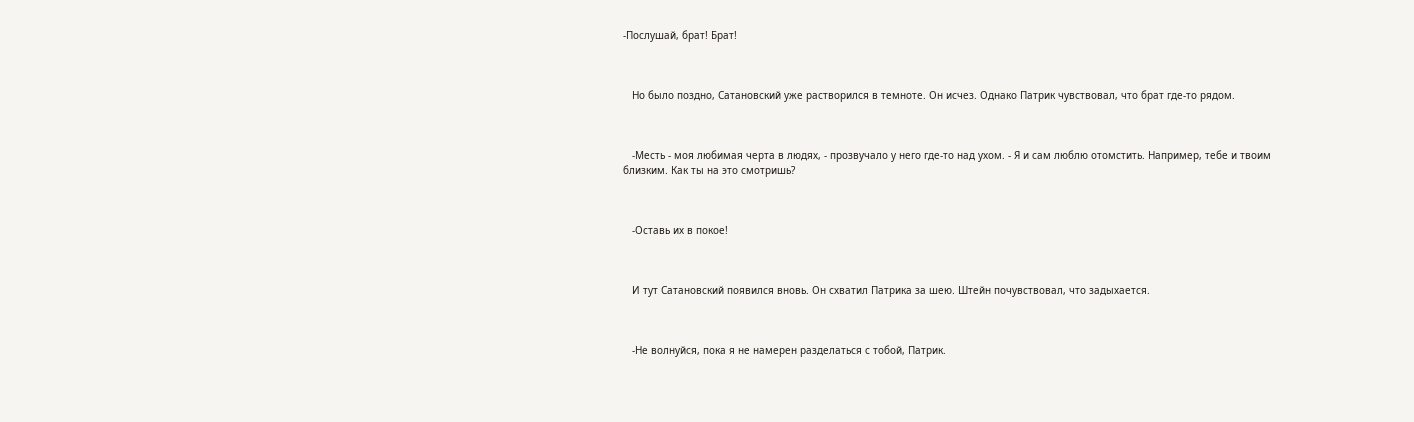-Послушай, брат! Брат!



   Но было поздно, Сатановский уже растворился в темноте. Он исчез. Однако Патрик чувствовал, что брат где-то рядом.



   -Месть - моя любимая черта в людях, - прозвучало у него где-то над ухом. - Я и сам люблю отомстить. Например, тебе и твоим близким. Как ты на это смотришь?



   -Оставь их в покое!



   И тут Сатановский появился вновь. Он схватил Патрика за шею. Штейн почувствовал, что задыхается.



   -Не волнуйся, пока я не намерен разделаться с тобой, Патрик.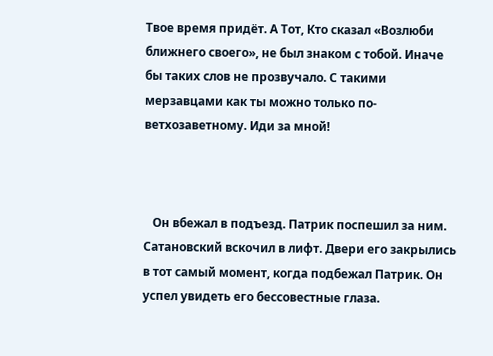Твое время придёт. А Тот, Кто сказал «Возлюби ближнего своего», не был знаком с тобой. Иначе бы таких слов не прозвучало. С такими мерзавцами как ты можно только по-ветхозаветному. Иди за мной!



   Он вбежал в подъезд. Патрик поспешил за ним. Сатановский вскочил в лифт. Двери его закрылись в тот самый момент, когда подбежал Патрик. Он успел увидеть его бессовестные глаза.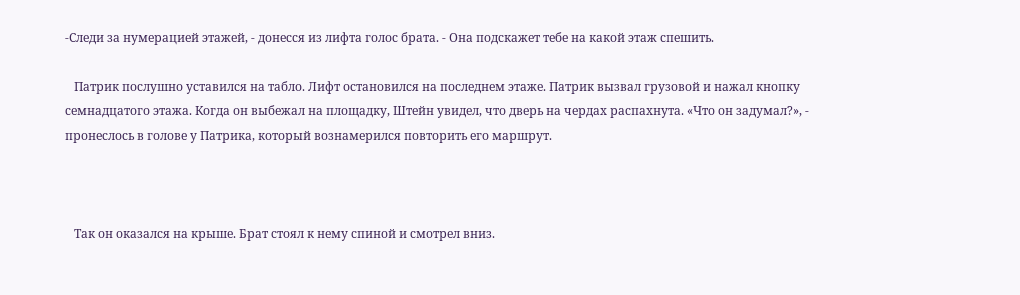-Следи за нумерацией этажей, - донесся из лифта голос брата. - Она подскажет тебе на какой этаж спешить.

   Патрик послушно уставился на табло. Лифт остановился на последнем этаже. Патрик вызвал грузовой и нажал кнопку семнадцатого этажа. Когда он выбежал на площадку, Штейн увидел, что дверь на чердах распахнута. «Что он задумал?», - пронеслось в голове у Патрика, который вознамерился повторить его маршрут.



   Так он оказался на крыше. Брат стоял к нему спиной и смотрел вниз.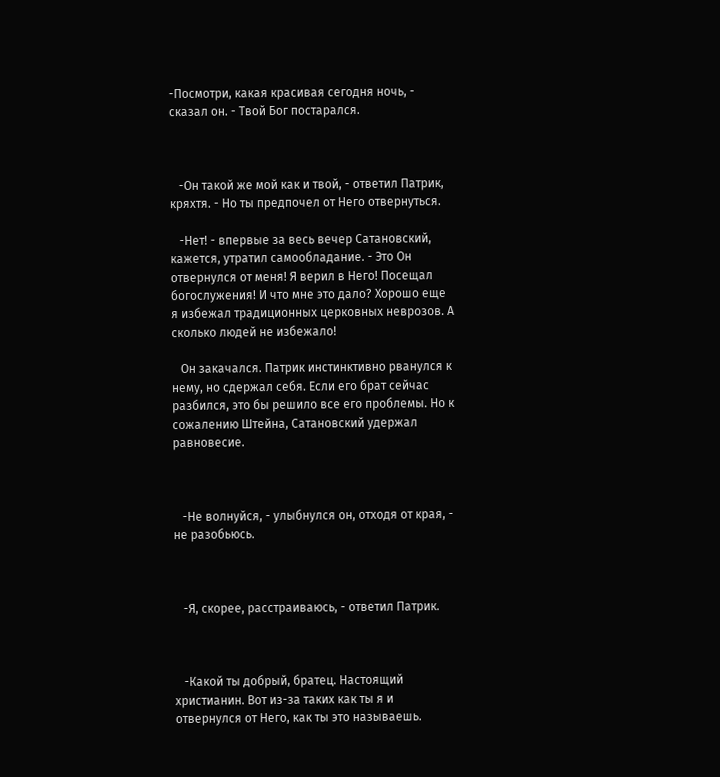-Посмотри, какая красивая сегодня ночь, - сказал он. - Твой Бог постарался.



   -Он такой же мой как и твой, - ответил Патрик, кряхтя. - Но ты предпочел от Него отвернуться.

   -Нет! - впервые за весь вечер Сатановский, кажется, утратил самообладание. - Это Он отвернулся от меня! Я верил в Него! Посещал богослужения! И что мне это дало? Хорошо еще я избежал традиционных церковных неврозов. А сколько людей не избежало!

   Он закачался. Патрик инстинктивно рванулся к нему, но сдержал себя. Если его брат сейчас разбился, это бы решило все его проблемы. Но к сожалению Штейна, Сатановский удержал равновесие.



   -Не волнуйся, - улыбнулся он, отходя от края, - не разобьюсь.



   -Я, скорее, расстраиваюсь, - ответил Патрик.



   -Какой ты добрый, братец. Настоящий христианин. Вот из-за таких как ты я и отвернулся от Него, как ты это называешь.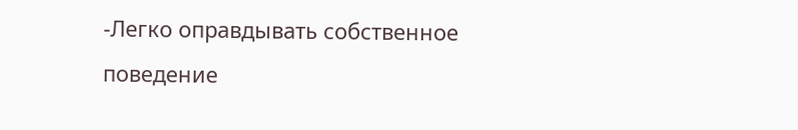-Легко оправдывать собственное поведение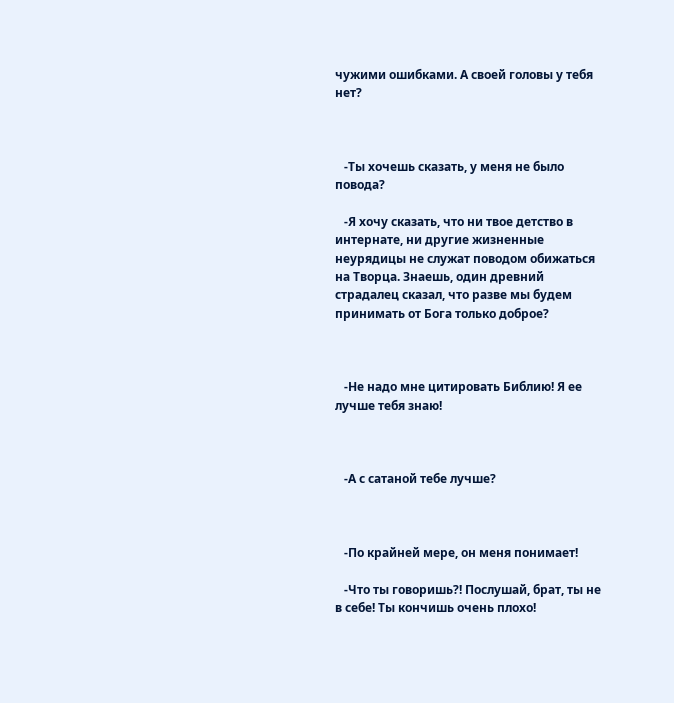чужими ошибками. А своей головы у тебя нет?



   -Ты хочешь сказать, у меня не было повода?

   -Я хочу сказать, что ни твое детство в интернате, ни другие жизненные неурядицы не служат поводом обижаться на Творца. Знаешь, один древний страдалец сказал, что разве мы будем принимать от Бога только доброе?



   -Не надо мне цитировать Библию! Я ее лучше тебя знаю!



   -А с сатаной тебе лучше?



   -По крайней мере, он меня понимает!

   -Что ты говоришь?! Послушай, брат, ты не в себе! Ты кончишь очень плохо!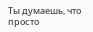Ты думаешь, что просто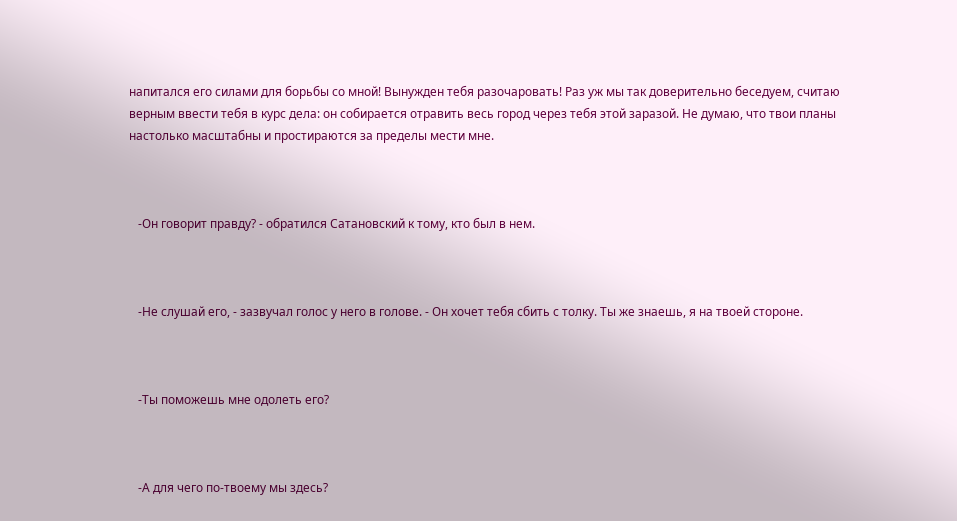напитался его силами для борьбы со мной! Вынужден тебя разочаровать! Раз уж мы так доверительно беседуем, считаю верным ввести тебя в курс дела: он собирается отравить весь город через тебя этой заразой. Не думаю, что твои планы настолько масштабны и простираются за пределы мести мне.



   -Он говорит правду? - обратился Сатановский к тому, кто был в нем.



   -Не слушай его, - зазвучал голос у него в голове. - Он хочет тебя сбить с толку. Ты же знаешь, я на твоей стороне.



   -Ты поможешь мне одолеть его?



   -А для чего по-твоему мы здесь?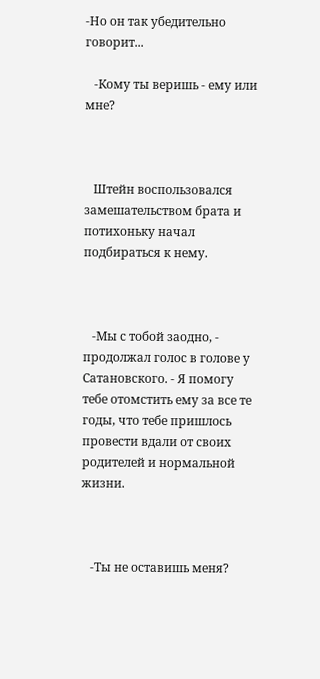-Но он так убедительно говорит...

   -Кому ты веришь - ему или мне?



   Штейн воспользовался замешательством брата и потихоньку начал подбираться к нему.



   -Мы с тобой заодно, - продолжал голос в голове у Сатановского. - Я помогу тебе отомстить ему за все те годы, что тебе пришлось провести вдали от своих родителей и нормальной жизни.



   -Ты не оставишь меня?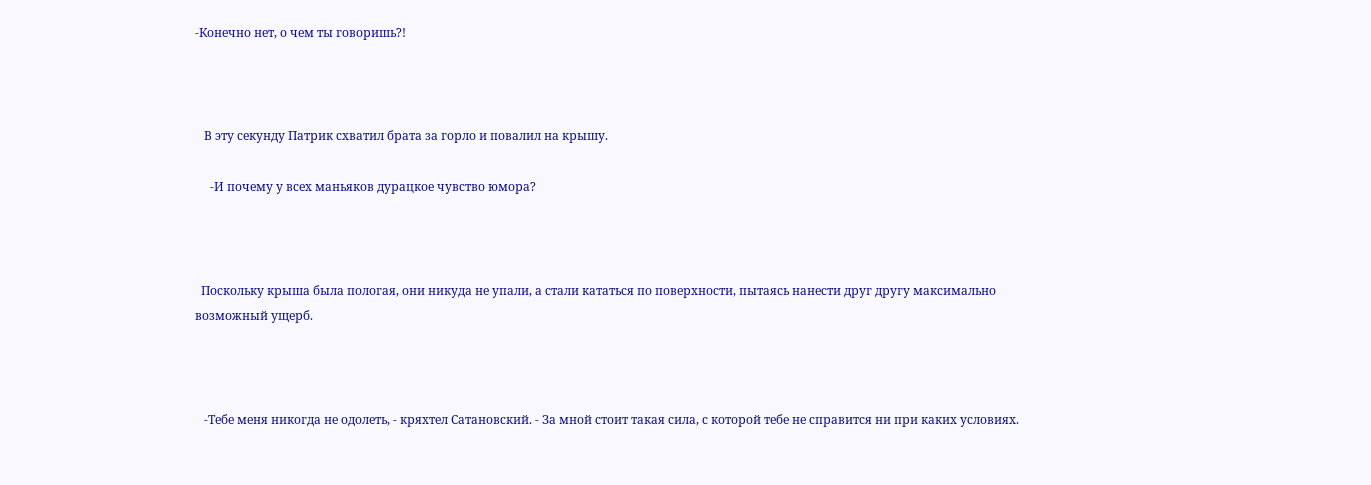-Конечно нет, о чем ты говоришь?!



   В эту секунду Патрик схватил брата за горло и повалил на крышу.

     -И почему у всех маньяков дурацкое чувство юмора?



  Поскольку крыша была пологая, они никуда не упали, а стали кататься по поверхности, пытаясь нанести друг другу максимально возможный ущерб.



   -Тебе меня никогда не одолеть, - кряхтел Сатановский. - За мной стоит такая сила, с которой тебе не справится ни при каких условиях.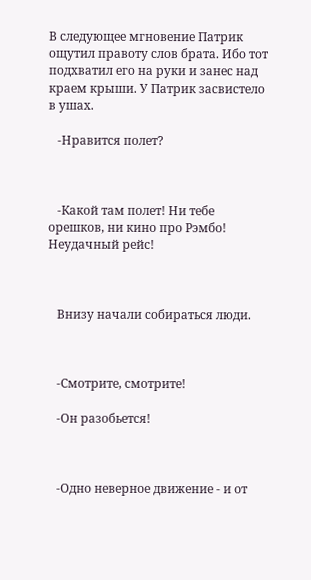В следующее мгновение Патрик ощутил правоту слов брата. Ибо тот подхватил его на руки и занес над краем крыши. У Патрик засвистело в ушах.

   -Нравится полет?



   -Какой там полет! Ни тебе орешков, ни кино про Рэмбо! Неудачный рейс!



   Внизу начали собираться люди.



   -Смотрите, смотрите!

   -Он разобьется!



   -Одно неверное движение - и от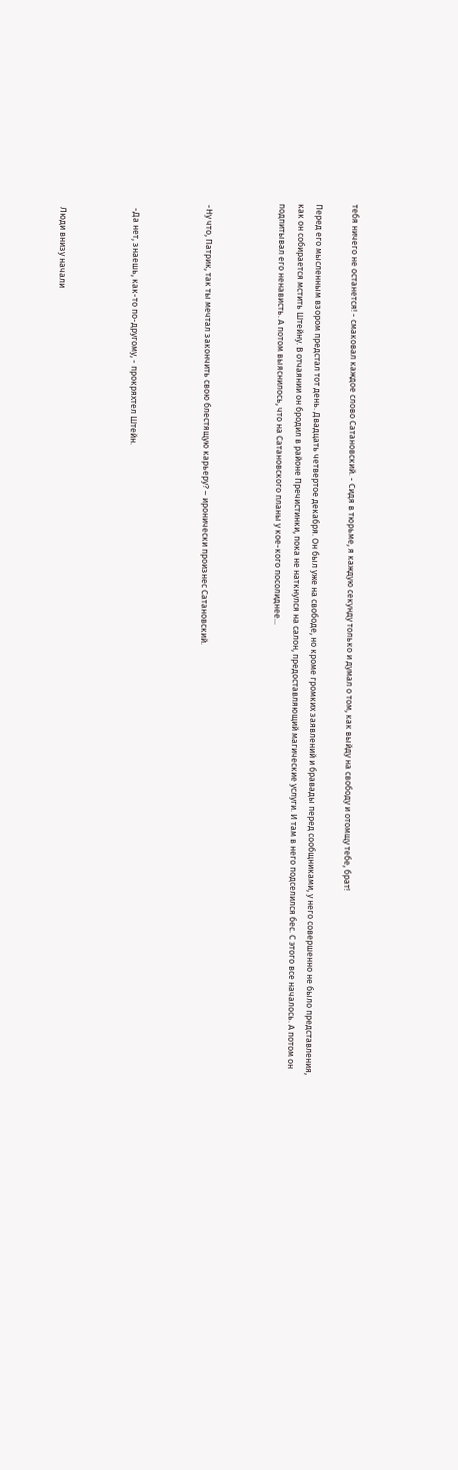тебя ничего не останется! - смаковал каждое слово Сатановский. - Сидя в тюрьме, я каждую секунду только и думал о том, как выйду на свободу и отомщу тебе, брат!

Перед его мысленным взором предстал тот день. Двадцать четвертое декабря. Он был уже на свободе, но кроме громких заявлений и бравады перед сообщниками, у него совершенно не было представления, как он собирается мстить Штейну. В отчаянии он бродил в районе Пречистинки, пока не наткнулся на салон, предоставляющий магические услуги. И там в него подселился бес. С этого все началось. А потом он подпитывал его ненависть. А потом выяснилось, что на Сатановского планы у кое-кого посолиднее...



 -Ну что, Патрик, так ты мечтал закончить свою блестящую карьеру? – иронически произнес Сатановский.



   -Да нет, знаешь, как-то по-другому, - прокряхтел Штейн.



   Люди внизу начали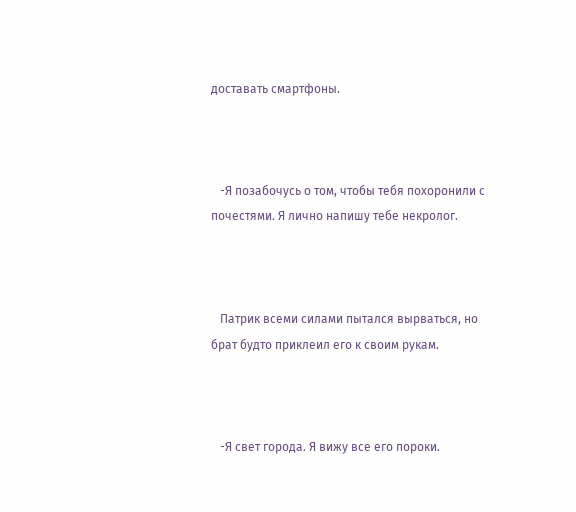доставать смартфоны.



   -Я позабочусь о том, чтобы тебя похоронили с почестями. Я лично напишу тебе некролог.



   Патрик всеми силами пытался вырваться, но брат будто приклеил его к своим рукам.



   -Я свет города. Я вижу все его пороки.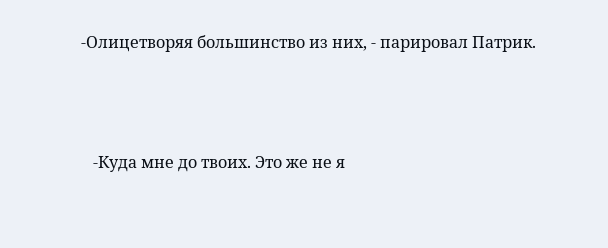-Олицетворяя большинство из них, - парировал Патрик.



   -Куда мне до твоих. Это же не я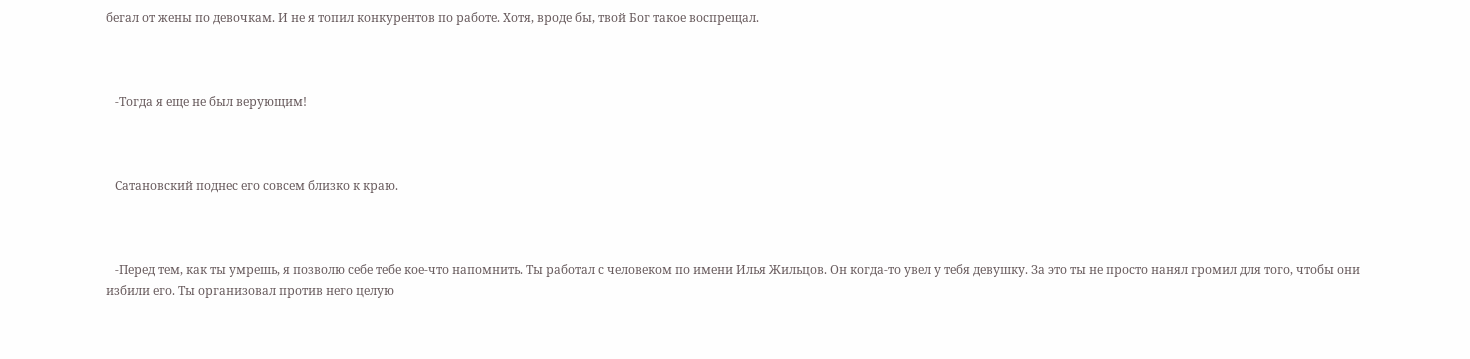бегал от жены по девочкам. И не я топил конкурентов по работе. Хотя, вроде бы, твой Бог такое воспрещал.



   -Тогда я еще не был верующим!



   Сатановский поднес его совсем близко к краю.



   -Перед тем, как ты умрешь, я позволю себе тебе кое-что напомнить. Ты работал с человеком по имени Илья Жильцов. Он когда-то увел у тебя девушку. За это ты не просто нанял громил для того, чтобы они избили его. Ты организовал против него целую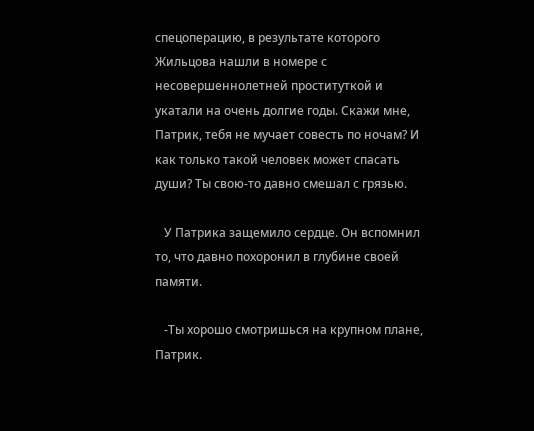спецоперацию, в результате которого Жильцова нашли в номере с несовершеннолетней проституткой и укатали на очень долгие годы. Скажи мне, Патрик, тебя не мучает совесть по ночам? И как только такой человек может спасать души? Ты свою-то давно смешал с грязью.

   У Патрика защемило сердце. Он вспомнил то, что давно похоронил в глубине своей памяти.

   -Ты хорошо смотришься на крупном плане, Патрик.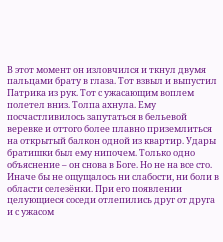В этот момент он изловчился и ткнул двумя пальцами брату в глаза. Тот взвыл и выпустил Патрика из рук. Тот с ужасающим воплем полетел вниз. Толпа ахнула. Ему посчастливилось запутаться в бельевой веревке и оттого более плавно приземлиться на открытый балкон одной из квартир. Удары братишки был ему нипочем. Только одно объяснение – он снова в Боге. Но не на все сто. Иначе бы не ощущалось ни слабости, ни боли в области селезёнки. При его появлении целующиеся соседи отлепились друг от друга и с ужасом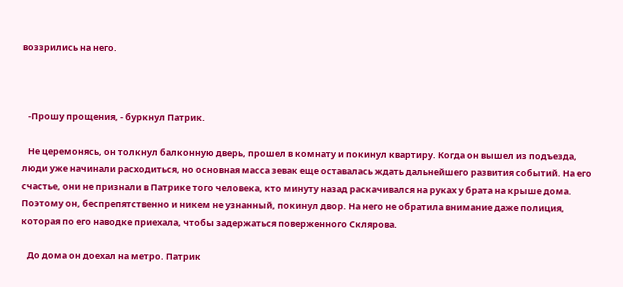воззрились на него.



   -Прошу прощения, - буркнул Патрик.

   Не церемонясь, он толкнул балконную дверь, прошел в комнату и покинул квартиру. Когда он вышел из подъезда, люди уже начинали расходиться, но основная масса зевак еще оставалась ждать дальнейшего развития событий. На его счастье, они не признали в Патрике того человека, кто минуту назад раскачивался на руках у брата на крыше дома. Поэтому он, беспрепятственно и никем не узнанный, покинул двор. На него не обратила внимание даже полиция, которая по его наводке приехала, чтобы задержаться поверженного Склярова.

   До дома он доехал на метро. Патрик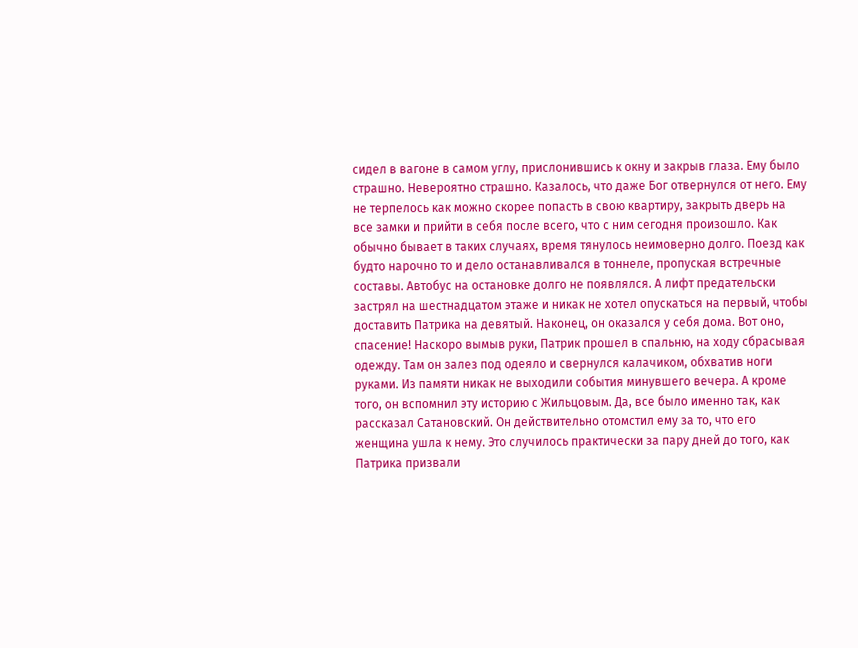сидел в вагоне в самом углу, прислонившись к окну и закрыв глаза. Ему было страшно. Невероятно страшно. Казалось, что даже Бог отвернулся от него. Ему не терпелось как можно скорее попасть в свою квартиру, закрыть дверь на все замки и прийти в себя после всего, что с ним сегодня произошло. Как обычно бывает в таких случаях, время тянулось неимоверно долго. Поезд как будто нарочно то и дело останавливался в тоннеле, пропуская встречные составы. Автобус на остановке долго не появлялся. А лифт предательски застрял на шестнадцатом этаже и никак не хотел опускаться на первый, чтобы доставить Патрика на девятый. Наконец, он оказался у себя дома. Вот оно, спасение! Наскоро вымыв руки, Патрик прошел в спальню, на ходу сбрасывая одежду. Там он залез под одеяло и свернулся калачиком, обхватив ноги руками. Из памяти никак не выходили события минувшего вечера. А кроме того, он вспомнил эту историю с Жильцовым. Да, все было именно так, как рассказал Сатановский. Он действительно отомстил ему за то, что его женщина ушла к нему. Это случилось практически за пару дней до того, как Патрика призвали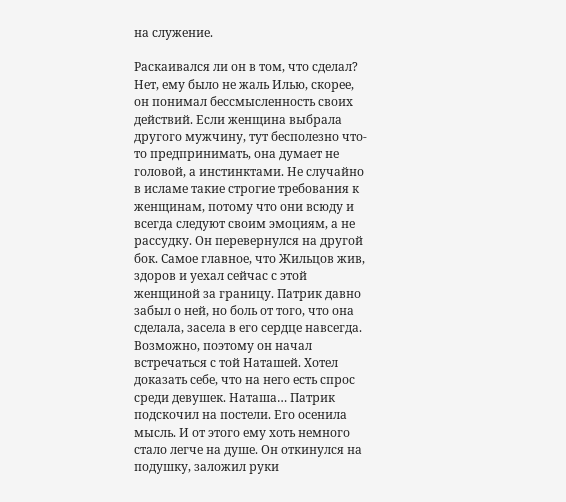на служение.

Раскаивался ли он в том, что сделал? Нет, ему было не жаль Илью, скорее, он понимал бессмысленность своих действий. Если женщина выбрала другого мужчину, тут бесполезно что-то предпринимать, она думает не головой, а инстинктами. Не случайно в исламе такие строгие требования к женщинам, потому что они всюду и всегда следуют своим эмоциям, а не рассудку. Он перевернулся на другой бок. Самое главное, что Жильцов жив, здоров и уехал сейчас с этой женщиной за границу. Патрик давно забыл о ней, но боль от того, что она сделала, засела в его сердце навсегда. Возможно, поэтому он начал встречаться с той Наташей. Хотел доказать себе, что на него есть спрос среди девушек. Наташа… Патрик подскочил на постели. Его осенила мысль. И от этого ему хоть немного стало легче на душе. Он откинулся на подушку, заложил руки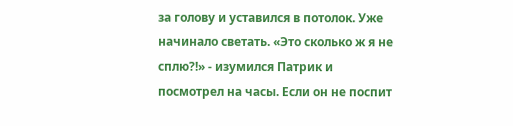за голову и уставился в потолок. Уже начинало светать. «Это сколько ж я не сплю?!» - изумился Патрик и посмотрел на часы. Если он не поспит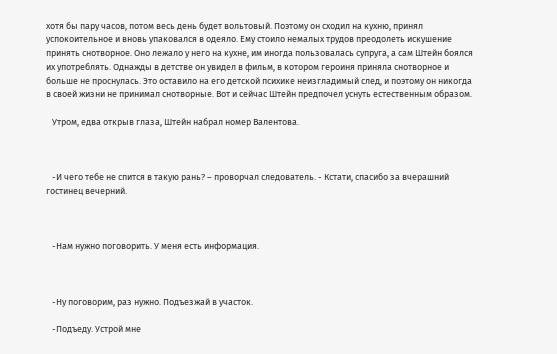хотя бы пару часов, потом весь день будет вольтовый. Поэтому он сходил на кухню, принял успокоительное и вновь упаковался в одеяло. Ему стоило немалых трудов преодолеть искушение принять снотворное. Оно лежало у него на кухне, им иногда пользовалась супруга, а сам Штейн боялся их употреблять. Однажды в детстве он увидел в фильм, в котором героиня приняла снотворное и больше не проснулась. Это оставило на его детской психике неизгладимый след, и поэтому он никогда в своей жизни не принимал снотворные. Вот и сейчас Штейн предпочел уснуть естественным образом.

   Утром, едва открыв глаза, Штейн набрал номер Валентова.



   -И чего тебе не спится в такую рань? – проворчал следователь. - Кстати, спасибо за вчерашний гостинец вечерний.



   -Нам нужно поговорить. У меня есть информация.



   -Ну поговорим, раз нужно. Подъезжай в участок.

   -Подъеду. Устрой мне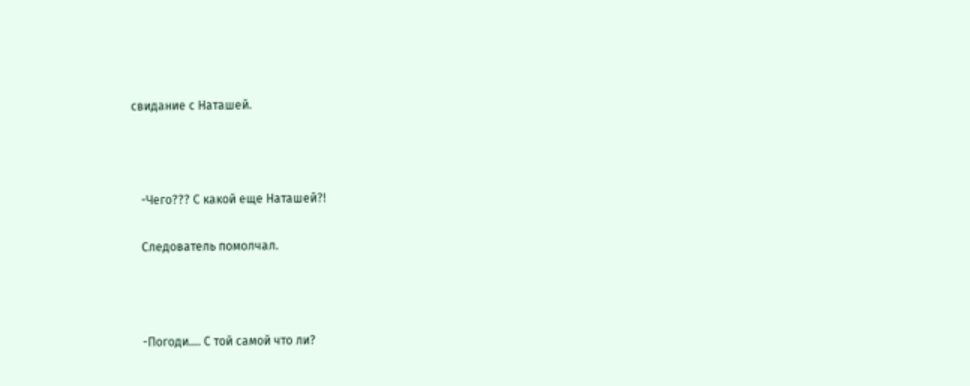свидание с Наташей.



   -Чего??? С какой еще Наташей?!

   Следователь помолчал.



   -Погоди…. С той самой что ли?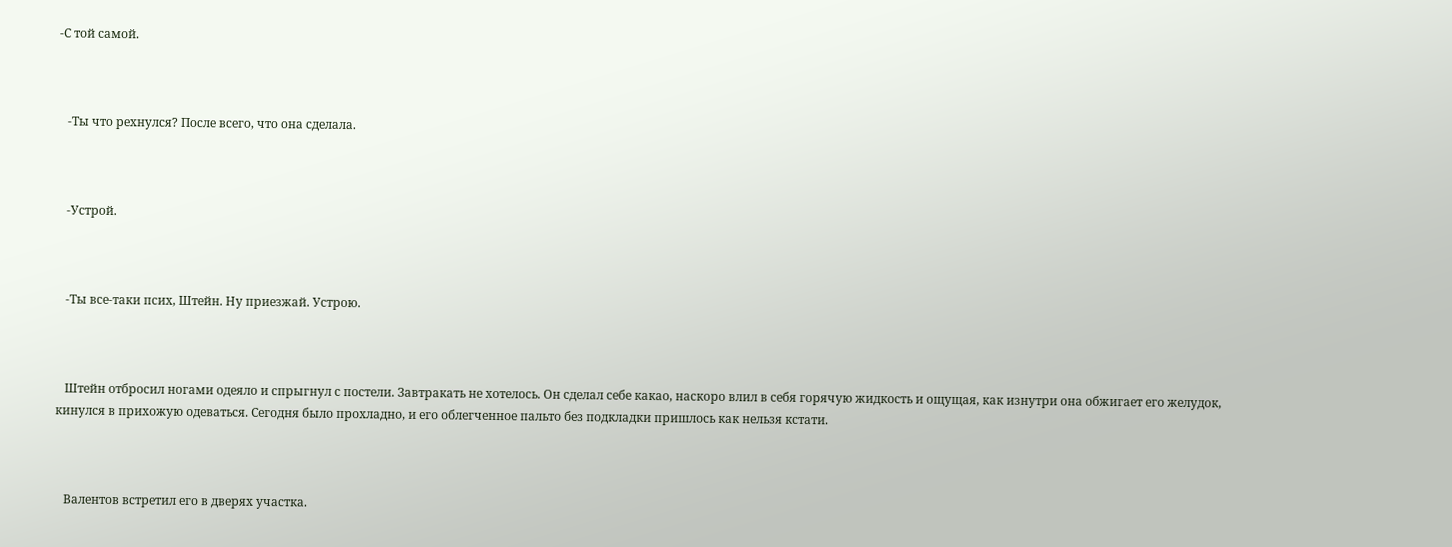-С той самой.



   -Ты что рехнулся? После всего, что она сделала.



   -Устрой.



   -Ты все-таки псих, Штейн. Ну приезжай. Устрою.



   Штейн отбросил ногами одеяло и спрыгнул с постели. Завтракать не хотелось. Он сделал себе какао, наскоро влил в себя горячую жидкость и ощущая, как изнутри она обжигает его желудок, кинулся в прихожую одеваться. Сегодня было прохладно, и его облегченное пальто без подкладки пришлось как нельзя кстати.



   Валентов встретил его в дверях участка.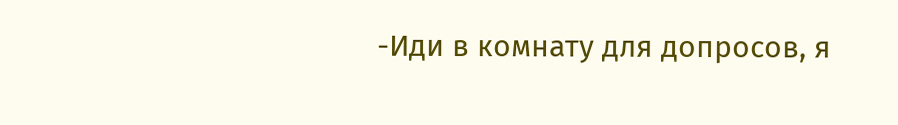-Иди в комнату для допросов, я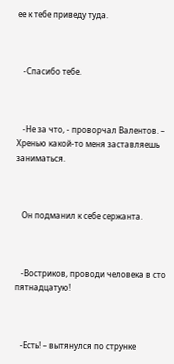ее к тебе приведу туда.



   -Спасибо тебе.



   -Не за что, - проворчал Валентов. – Хренью какой-то меня заставляешь заниматься.



   Он подманил к себе сержанта.



   -Востриков, проводи человека в сто пятнадцатую!



   -Есть! – вытянулся по струнке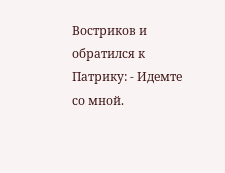Востриков и обратился к Патрику: - Идемте со мной.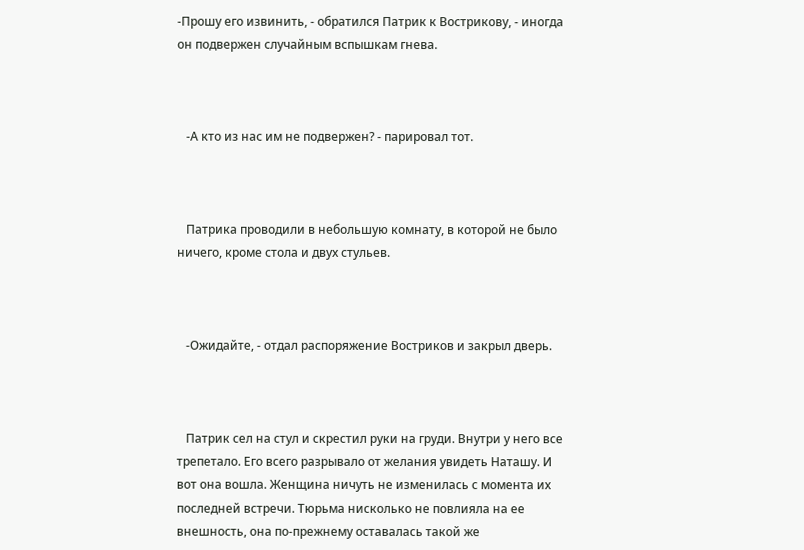-Прошу его извинить, - обратился Патрик к Вострикову, - иногда он подвержен случайным вспышкам гнева.



   -А кто из нас им не подвержен? - парировал тот.



   Патрика проводили в небольшую комнату, в которой не было ничего, кроме стола и двух стульев.



   -Ожидайте, - отдал распоряжение Востриков и закрыл дверь.



   Патрик сел на стул и скрестил руки на груди. Внутри у него все трепетало. Его всего разрывало от желания увидеть Наташу. И вот она вошла. Женщина ничуть не изменилась с момента их последней встречи. Тюрьма нисколько не повлияла на ее внешность, она по-прежнему оставалась такой же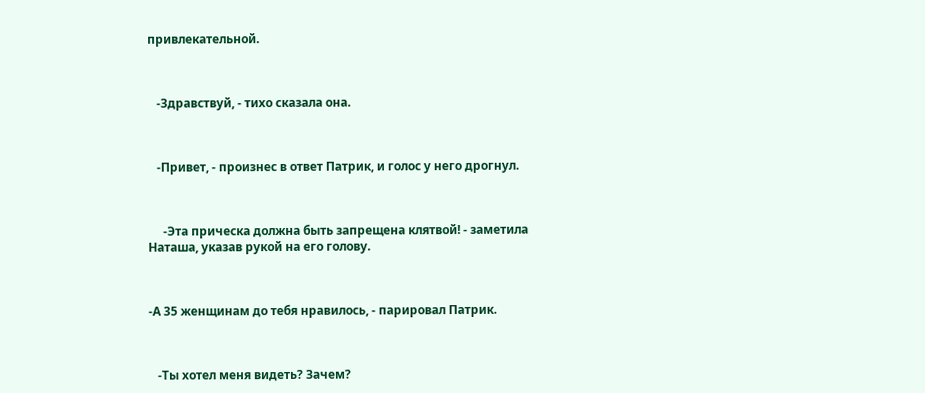привлекательной.



   -Здравствуй, - тихо сказала она.



   -Привет, - произнес в ответ Патрик, и голос у него дрогнул.



     -Эта прическа должна быть запрещена клятвой! - заметила Наташа, указав рукой на его голову.



-А 35 женщинам до тебя нравилось, - парировал Патрик.



   -Ты хотел меня видеть? Зачем?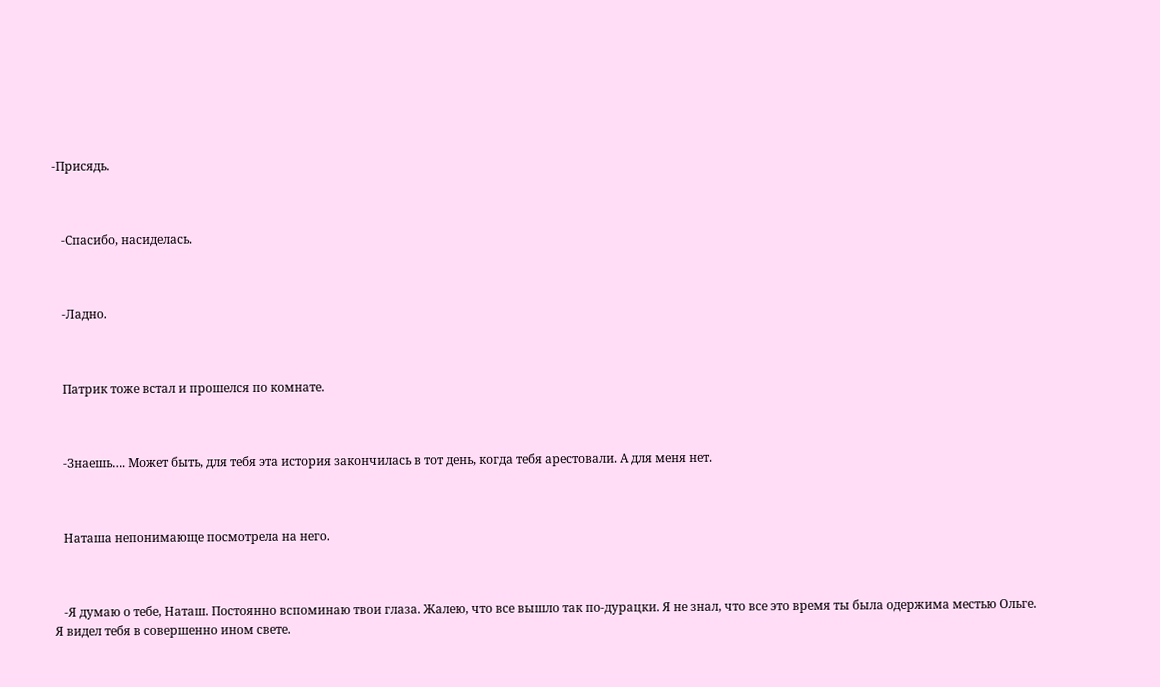-Присядь.



   -Спасибо, насиделась.



   -Ладно.



   Патрик тоже встал и прошелся по комнате.



   -Знаешь…. Может быть, для тебя эта история закончилась в тот день, когда тебя арестовали. А для меня нет.



   Наташа непонимающе посмотрела на него.



   -Я думаю о тебе, Наташ. Постоянно вспоминаю твои глаза. Жалею, что все вышло так по-дурацки. Я не знал, что все это время ты была одержима местью Ольге. Я видел тебя в совершенно ином свете.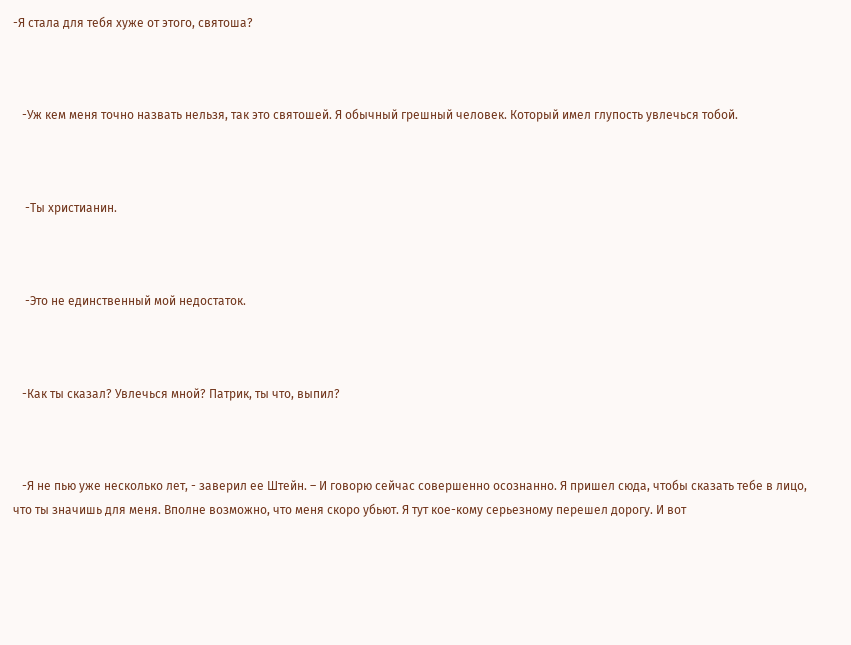-Я стала для тебя хуже от этого, святоша?



   -Уж кем меня точно назвать нельзя, так это святошей. Я обычный грешный человек. Который имел глупость увлечься тобой.



    -Ты христианин.



    -Это не единственный мой недостаток.



   -Как ты сказал? Увлечься мной? Патрик, ты что, выпил?



   -Я не пью уже несколько лет, - заверил ее Штейн. – И говорю сейчас совершенно осознанно. Я пришел сюда, чтобы сказать тебе в лицо, что ты значишь для меня. Вполне возможно, что меня скоро убьют. Я тут кое-кому серьезному перешел дорогу. И вот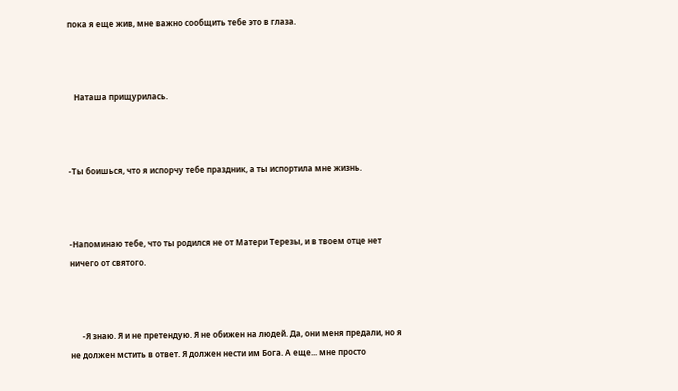пока я еще жив, мне важно сообщить тебе это в глаза.



   Наташа прищурилась.



-Ты боишься, что я испорчу тебе праздник, а ты испортила мне жизнь.



-Напоминаю тебе, что ты родился не от Матери Терезы, и в твоем отце нет ничего от святого.



      -Я знаю. Я и не претендую. Я не обижен на людей. Да, они меня предали, но я не должен мстить в ответ. Я должен нести им Бога. А еще... мне просто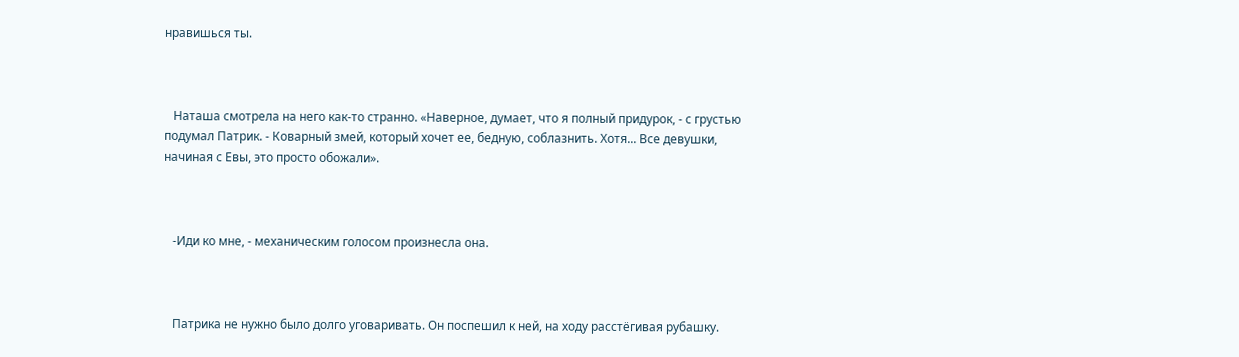нравишься ты.



   Наташа смотрела на него как-то странно. «Наверное, думает, что я полный придурок, - с грустью подумал Патрик. - Коварный змей, который хочет ее, бедную, соблазнить. Хотя... Все девушки, начиная с Евы, это просто обожали».



   -Иди ко мне, - механическим голосом произнесла она.



   Патрика не нужно было долго уговаривать. Он поспешил к ней, на ходу расстёгивая рубашку.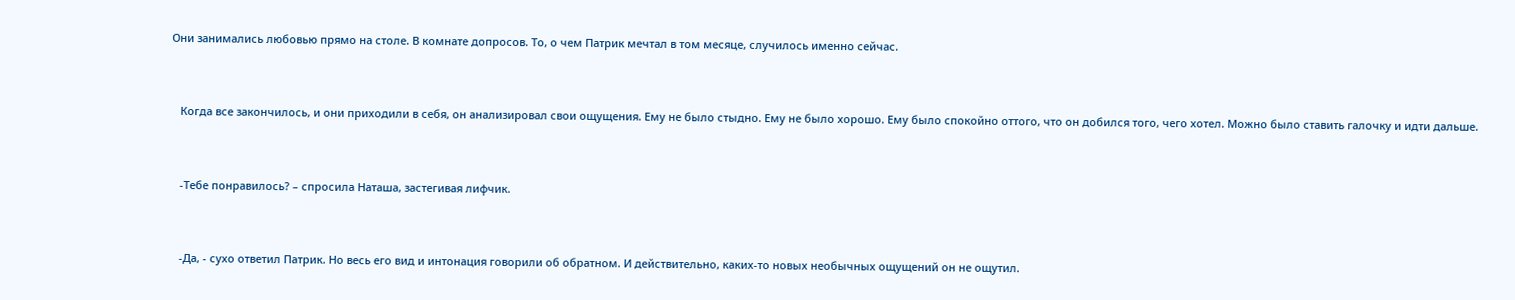Они занимались любовью прямо на столе. В комнате допросов. То, о чем Патрик мечтал в том месяце, случилось именно сейчас.



   Когда все закончилось, и они приходили в себя, он анализировал свои ощущения. Ему не было стыдно. Ему не было хорошо. Ему было спокойно оттого, что он добился того, чего хотел. Можно было ставить галочку и идти дальше.



   -Тебе понравилось? – спросила Наташа, застегивая лифчик.



   -Да, - сухо ответил Патрик. Но весь его вид и интонация говорили об обратном. И действительно, каких-то новых необычных ощущений он не ощутил.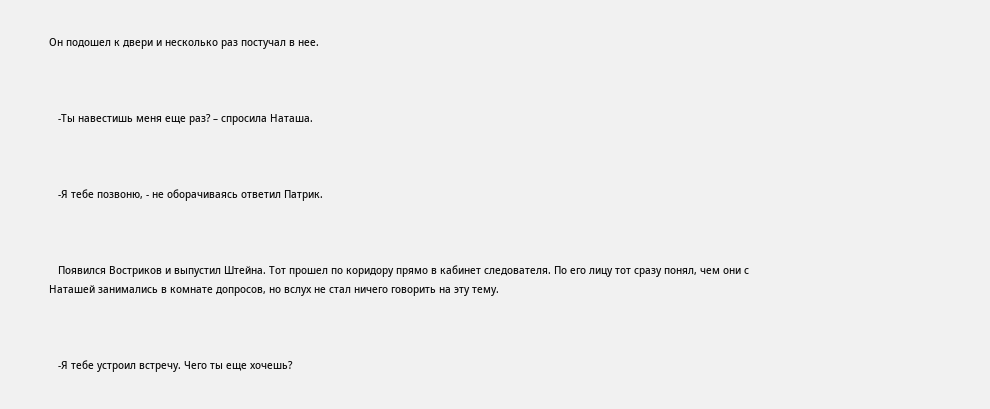Он подошел к двери и несколько раз постучал в нее.



   -Ты навестишь меня еще раз? – спросила Наташа.



   -Я тебе позвоню, - не оборачиваясь ответил Патрик.



   Появился Востриков и выпустил Штейна. Тот прошел по коридору прямо в кабинет следователя. По его лицу тот сразу понял, чем они с Наташей занимались в комнате допросов, но вслух не стал ничего говорить на эту тему.



   -Я тебе устроил встречу. Чего ты еще хочешь?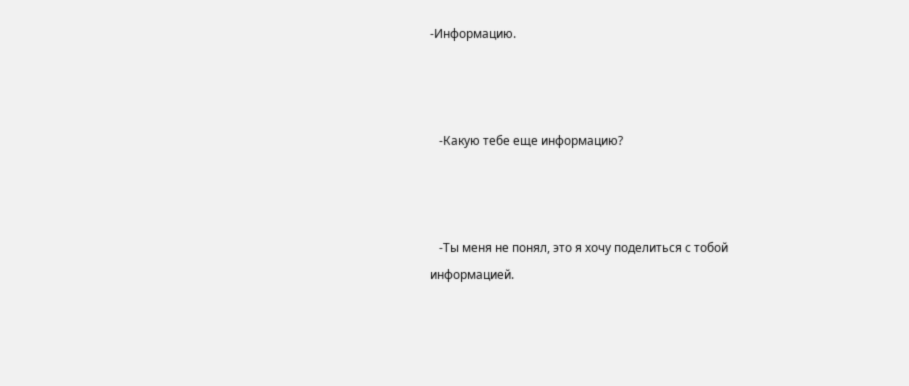-Информацию.



   -Какую тебе еще информацию?



   -Ты меня не понял, это я хочу поделиться с тобой информацией.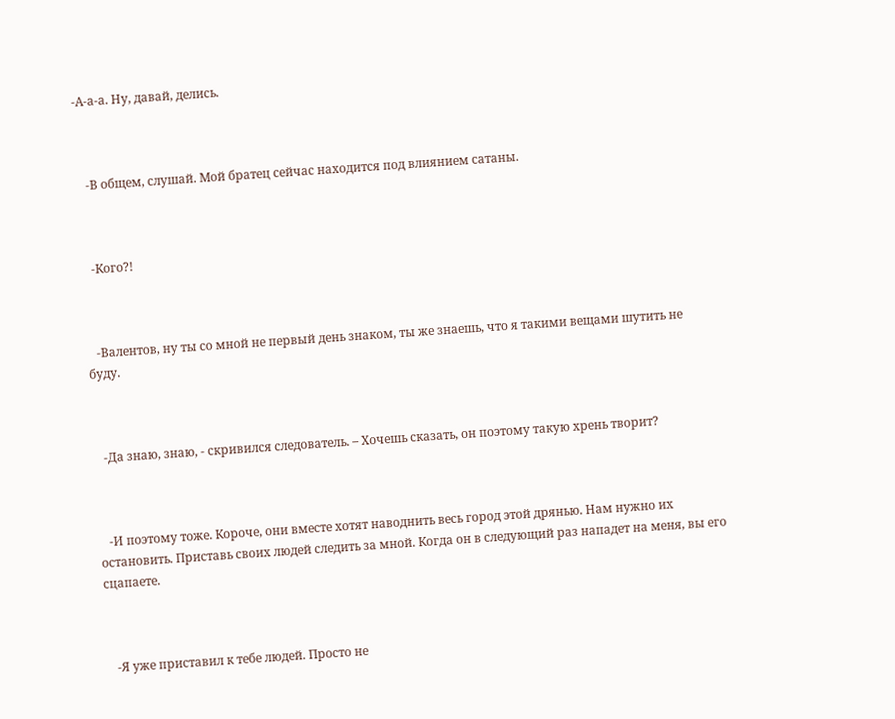-А-а-а. Ну, давай, делись.



   -В общем, слушай. Мой братец сейчас находится под влиянием сатаны.



   -Кого?!



   -Валентов, ну ты со мной не первый день знаком, ты же знаешь, что я такими вещами шутить не буду.



   -Да знаю, знаю, - скривился следователь. – Хочешь сказать, он поэтому такую хрень творит?



   -И поэтому тоже. Короче, они вместе хотят наводнить весь город этой дрянью. Нам нужно их остановить. Приставь своих людей следить за мной. Когда он в следующий раз нападет на меня, вы его сцапаете.



   -Я уже приставил к тебе людей. Просто не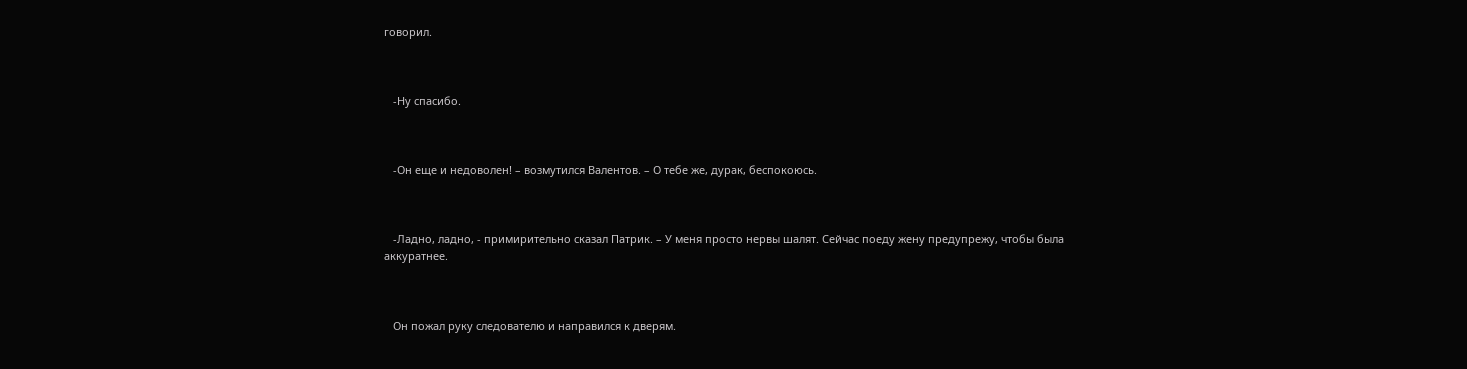говорил.



   -Ну спасибо.



   -Он еще и недоволен! – возмутился Валентов. – О тебе же, дурак, беспокоюсь.



   -Ладно, ладно, - примирительно сказал Патрик. – У меня просто нервы шалят. Сейчас поеду жену предупрежу, чтобы была аккуратнее.



   Он пожал руку следователю и направился к дверям.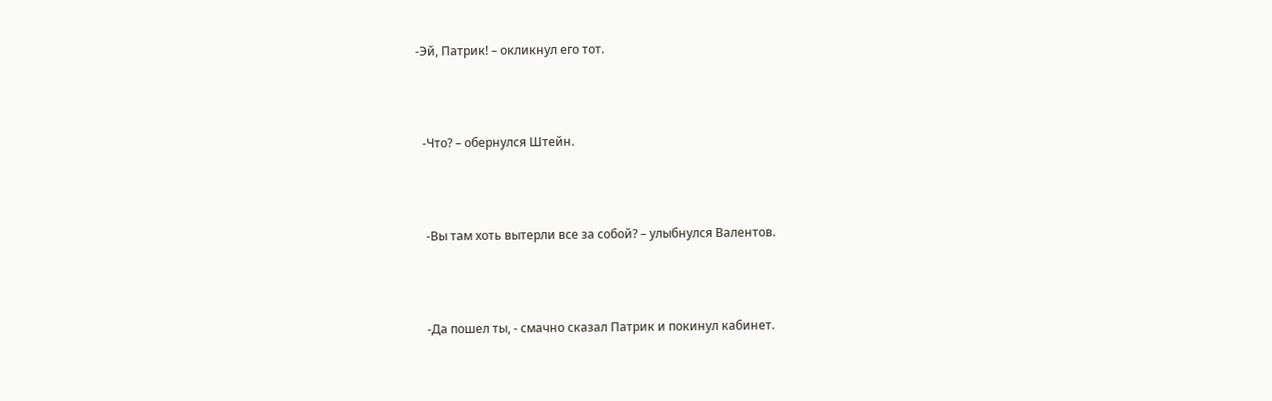-Эй, Патрик! – окликнул его тот.



  -Что? – обернулся Штейн.



   -Вы там хоть вытерли все за собой? – улыбнулся Валентов.



   -Да пошел ты, - смачно сказал Патрик и покинул кабинет.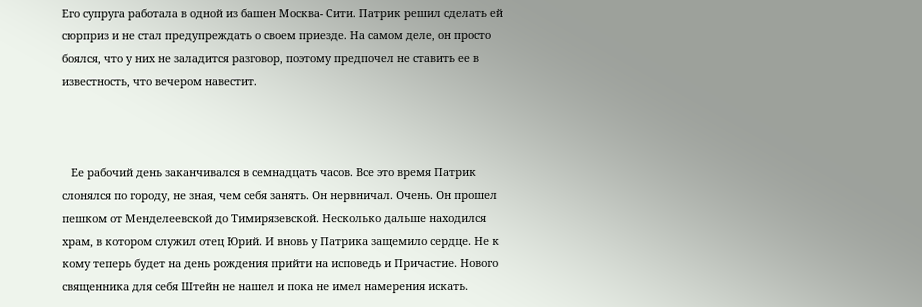Его супруга работала в одной из башен Москва- Сити. Патрик решил сделать ей сюрприз и не стал предупреждать о своем приезде. На самом деле, он просто боялся, что у них не заладится разговор, поэтому предпочел не ставить ее в известность, что вечером навестит.



   Ее рабочий день заканчивался в семнадцать часов. Все это время Патрик слонялся по городу, не зная, чем себя занять. Он нервничал. Очень. Он прошел пешком от Менделеевской до Тимирязевской. Несколько дальше находился храм, в котором служил отец Юрий. И вновь у Патрика защемило сердце. Не к кому теперь будет на день рождения прийти на исповедь и Причастие. Нового священника для себя Штейн не нашел и пока не имел намерения искать.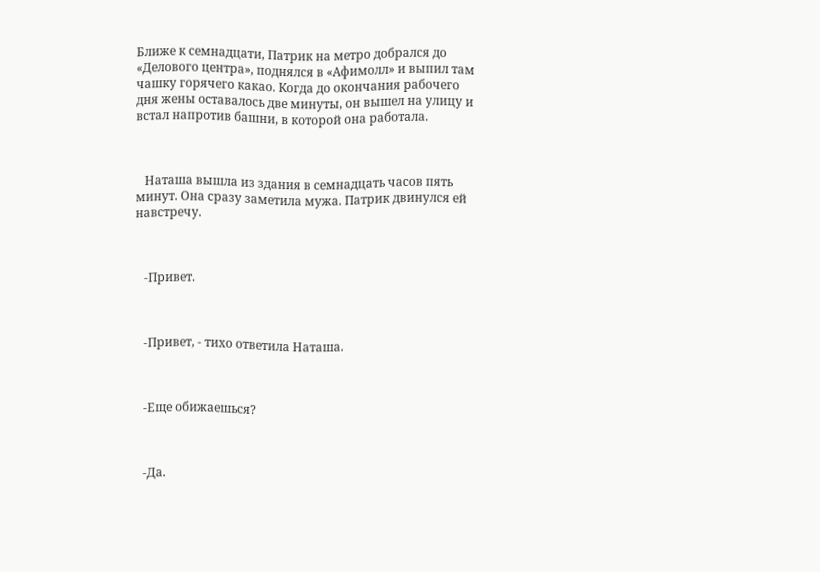Ближе к семнадцати, Патрик на метро добрался до «Делового центра», поднялся в «Афимолл» и выпил там чашку горячего какао. Когда до окончания рабочего дня жены оставалось две минуты, он вышел на улицу и встал напротив башни, в которой она работала.



   Наташа вышла из здания в семнадцать часов пять минут. Она сразу заметила мужа. Патрик двинулся ей навстречу.



   -Привет.



   -Привет, - тихо ответила Наташа.



   -Еще обижаешься?



   -Да.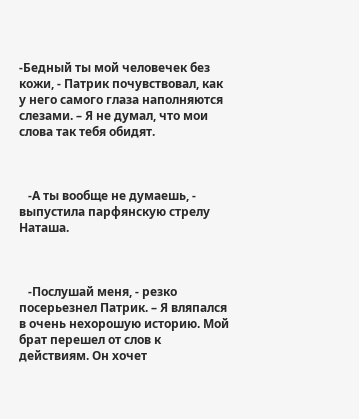-Бедный ты мой человечек без кожи, - Патрик почувствовал, как у него самого глаза наполняются слезами. – Я не думал, что мои слова так тебя обидят.



   -А ты вообще не думаешь, - выпустила парфянскую стрелу Наташа.



   -Послушай меня, - резко посерьезнел Патрик. – Я вляпался в очень нехорошую историю. Мой брат перешел от слов к действиям. Он хочет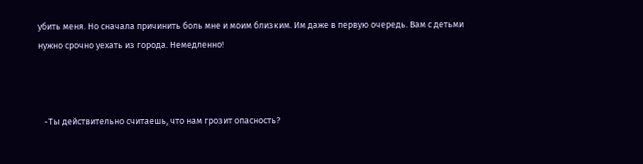убить меня. Но сначала причинить боль мне и моим близким. Им даже в первую очередь. Вам с детьми нужно срочно уехать из города. Немедленно!



   -Ты действительно считаешь, что нам грозит опасность?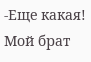-Еще какая! Мой брат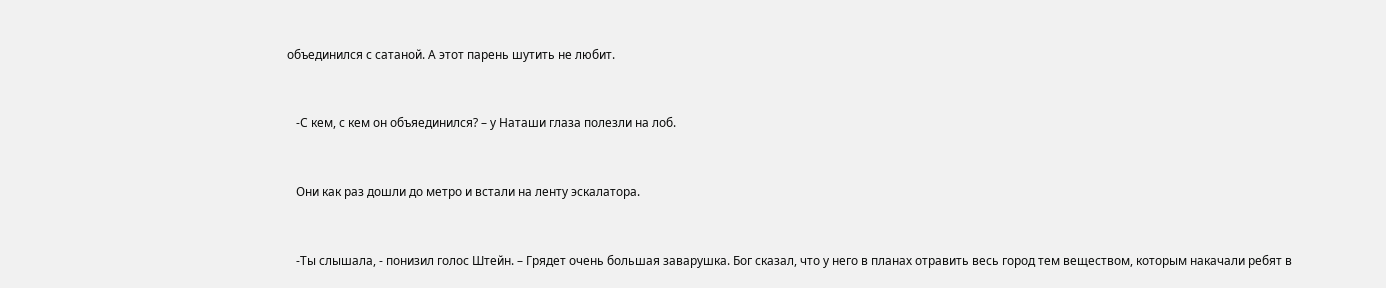объединился с сатаной. А этот парень шутить не любит.



   -С кем, с кем он объяединился? – у Наташи глаза полезли на лоб.



   Они как раз дошли до метро и встали на ленту эскалатора.



   -Ты слышала, - понизил голос Штейн. – Грядет очень большая заварушка. Бог сказал, что у него в планах отравить весь город тем веществом, которым накачали ребят в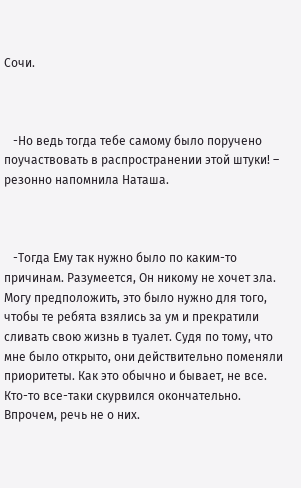Сочи.



   -Но ведь тогда тебе самому было поручено поучаствовать в распространении этой штуки! – резонно напомнила Наташа.



   -Тогда Ему так нужно было по каким-то причинам. Разумеется, Он никому не хочет зла. Могу предположить, это было нужно для того, чтобы те ребята взялись за ум и прекратили сливать свою жизнь в туалет. Судя по тому, что мне было открыто, они действительно поменяли приоритеты. Как это обычно и бывает, не все. Кто-то все-таки скурвился окончательно. Впрочем, речь не о них.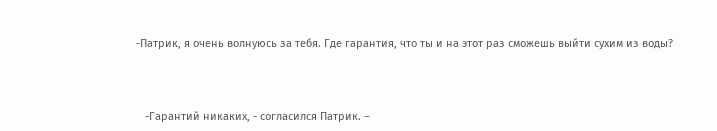-Патрик, я очень волнуюсь за тебя. Где гарантия, что ты и на этот раз сможешь выйти сухим из воды?



   -Гарантий никаких, - согласился Патрик. –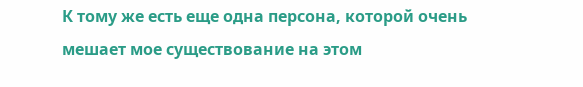К тому же есть еще одна персона, которой очень мешает мое существование на этом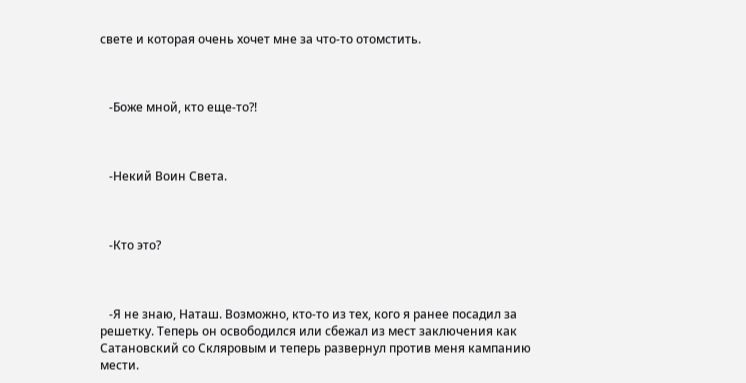свете и которая очень хочет мне за что-то отомстить.



   -Боже мной, кто еще-то?!



   -Некий Воин Света.



   -Кто это?



   -Я не знаю, Наташ. Возможно, кто-то из тех, кого я ранее посадил за решетку. Теперь он освободился или сбежал из мест заключения как Сатановский со Скляровым и теперь развернул против меня кампанию мести.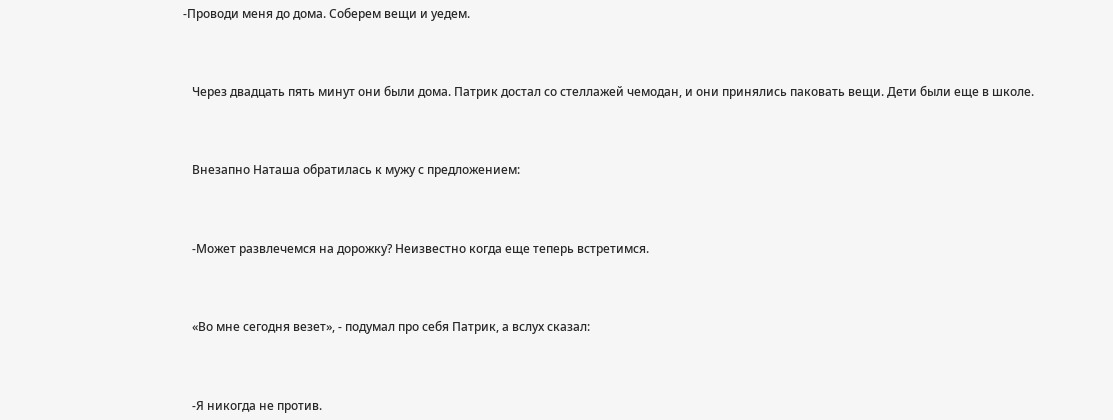-Проводи меня до дома. Соберем вещи и уедем.



   Через двадцать пять минут они были дома. Патрик достал со стеллажей чемодан, и они принялись паковать вещи. Дети были еще в школе.



   Внезапно Наташа обратилась к мужу с предложением:



   -Может развлечемся на дорожку? Неизвестно когда еще теперь встретимся.



   «Во мне сегодня везет», - подумал про себя Патрик, а вслух сказал:



   -Я никогда не против.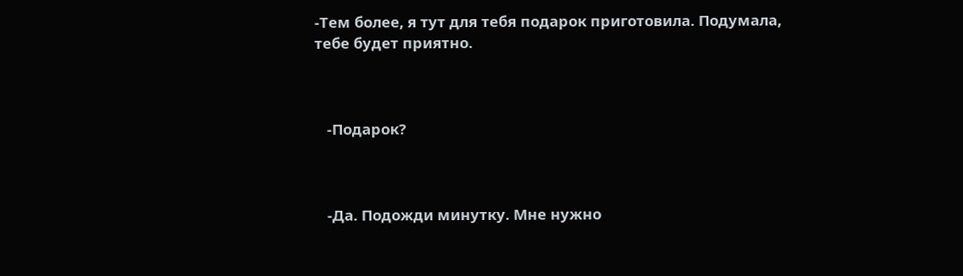-Тем более, я тут для тебя подарок приготовила. Подумала, тебе будет приятно.



   -Подарок?



   -Да. Подожди минутку. Мне нужно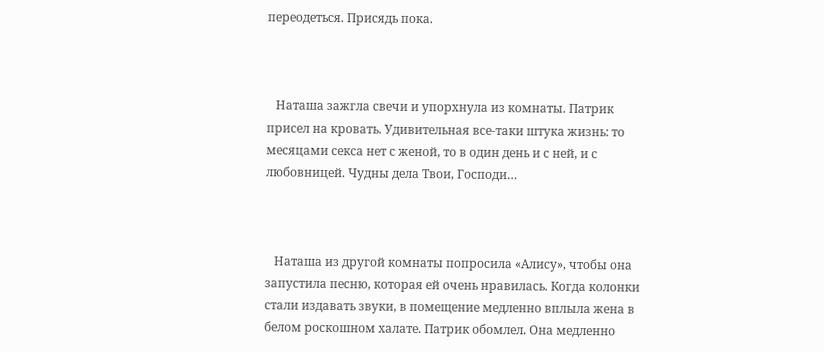переодеться. Присядь пока.



   Наташа зажгла свечи и упорхнула из комнаты. Патрик присел на кровать. Удивительная все-таки штука жизнь: то месяцами секса нет с женой, то в один день и с ней, и с любовницей. Чудны дела Твои, Господи…



   Наташа из другой комнаты попросила «Алису», чтобы она запустила песню, которая ей очень нравилась. Когда колонки стали издавать звуки, в помещение медленно вплыла жена в белом роскошном халате. Патрик обомлел. Она медленно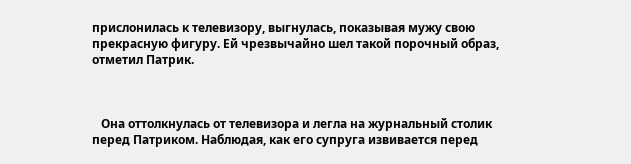прислонилась к телевизору, выгнулась, показывая мужу свою прекрасную фигуру. Ей чрезвычайно шел такой порочный образ, отметил Патрик.



   Она оттолкнулась от телевизора и легла на журнальный столик перед Патриком. Наблюдая, как его супруга извивается перед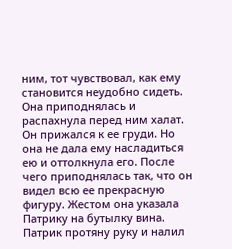ним, тот чувствовал, как ему становится неудобно сидеть. Она приподнялась и распахнула перед ним халат. Он прижался к ее груди. Но она не дала ему насладиться ею и оттолкнула его. После чего приподнялась так, что он видел всю ее прекрасную фигуру. Жестом она указала Патрику на бутылку вина. Патрик протяну руку и налил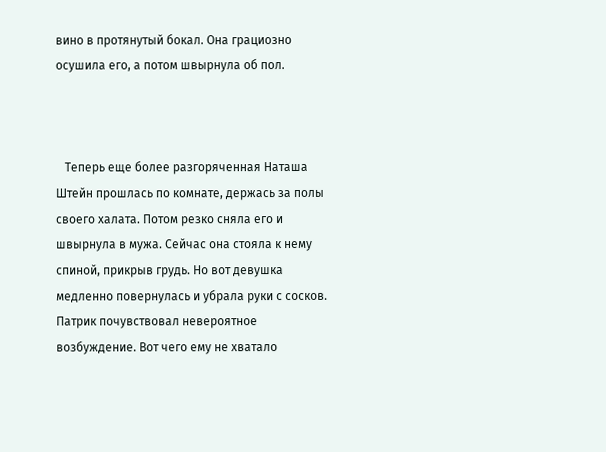вино в протянутый бокал. Она грациозно осушила его, а потом швырнула об пол.



   Теперь еще более разгоряченная Наташа Штейн прошлась по комнате, держась за полы своего халата. Потом резко сняла его и швырнула в мужа. Сейчас она стояла к нему спиной, прикрыв грудь. Но вот девушка медленно повернулась и убрала руки с сосков. Патрик почувствовал невероятное возбуждение. Вот чего ему не хватало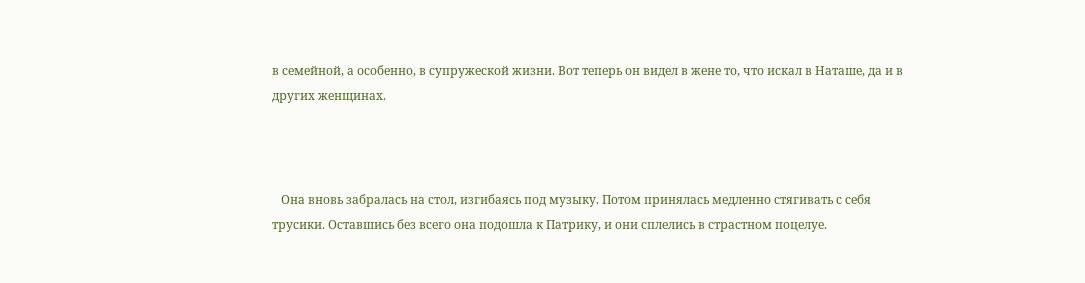в семейной, а особенно, в супружеской жизни. Вот теперь он видел в жене то, что искал в Наташе, да и в других женщинах.



   Она вновь забралась на стол, изгибаясь под музыку. Потом принялась медленно стягивать с себя трусики. Оставшись без всего она подошла к Патрику, и они сплелись в страстном поцелуе.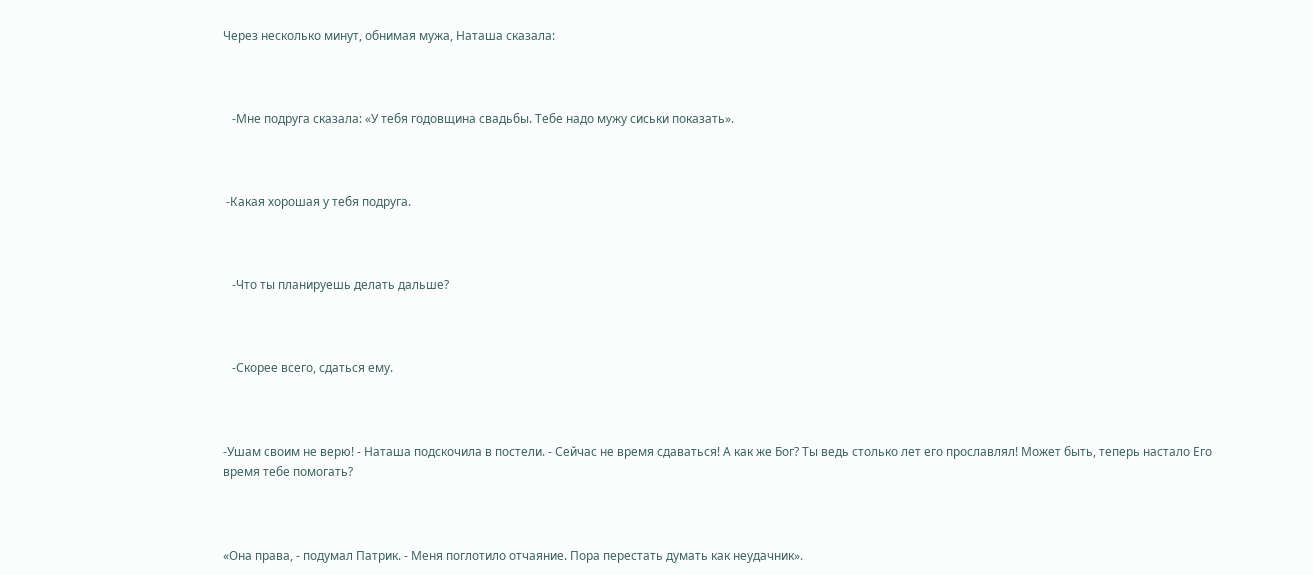Через несколько минут, обнимая мужа, Наташа сказала:



   -Мне подруга сказала: «У тебя годовщина свадьбы. Тебе надо мужу сиськи показать».



 -Какая хорошая у тебя подруга.



   -Что ты планируешь делать дальше?



   -Скорее всего, сдаться ему.



-Ушам своим не верю! - Наташа подскочила в постели. - Сейчас не время сдаваться! А как же Бог? Ты ведь столько лет его прославлял! Может быть, теперь настало Его время тебе помогать?



«Она права, - подумал Патрик. - Меня поглотило отчаяние. Пора перестать думать как неудачник».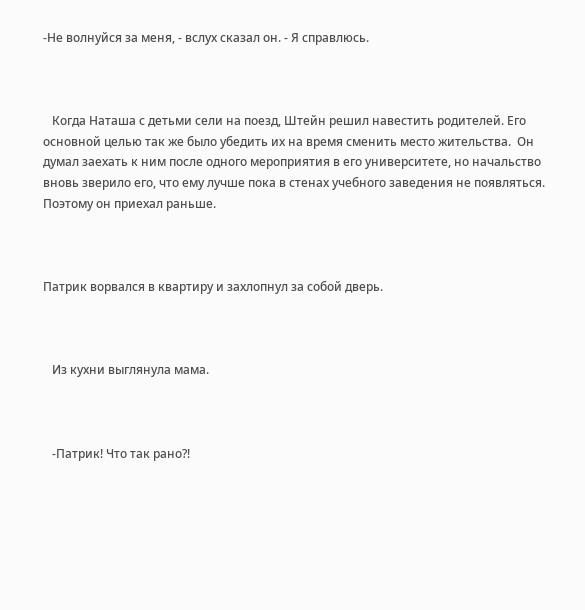-Не волнуйся за меня, - вслух сказал он. - Я справлюсь.



   Когда Наташа с детьми сели на поезд, Штейн решил навестить родителей. Его основной целью так же было убедить их на время сменить место жительства.  Он думал заехать к ним после одного мероприятия в его университете, но начальство вновь зверило его, что ему лучше пока в стенах учебного заведения не появляться. Поэтому он приехал раньше.



Патрик ворвался в квартиру и захлопнул за собой дверь.



   Из кухни выглянула мама.



   -Патрик! Что так рано?!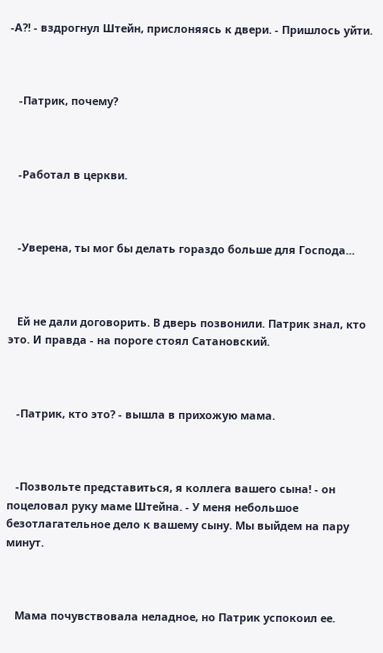-А?! - вздрогнул Штейн, прислоняясь к двери. - Пришлось уйти.



   -Патрик, почему?



   -Работал в церкви.



   -Уверена, ты мог бы делать гораздо больше для Господа...



   Ей не дали договорить. В дверь позвонили. Патрик знал, кто это. И правда - на пороге стоял Сатановский.



   -Патрик, кто это? - вышла в прихожую мама.



   -Позвольте представиться, я коллега вашего сына! - он поцеловал руку маме Штейна. - У меня небольшое безотлагательное дело к вашему сыну. Мы выйдем на пару минут.



   Мама почувствовала неладное, но Патрик успокоил ее.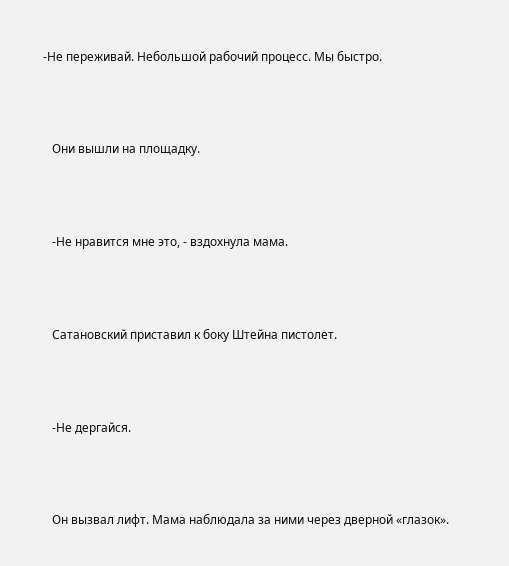-Не переживай. Небольшой рабочий процесс. Мы быстро.



   Они вышли на площадку.



   -Не нравится мне это, - вздохнула мама.



   Сатановский приставил к боку Штейна пистолет.



   -Не дергайся.



   Он вызвал лифт. Мама наблюдала за ними через дверной «глазок».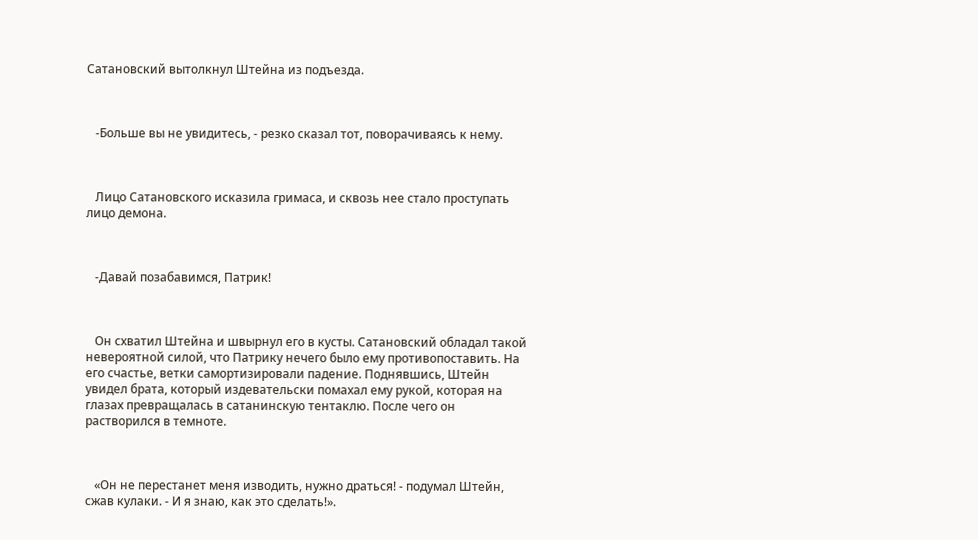Сатановский вытолкнул Штейна из подъезда.



   -Больше вы не увидитесь, - резко сказал тот, поворачиваясь к нему.



   Лицо Сатановского исказила гримаса, и сквозь нее стало проступать лицо демона.



   -Давай позабавимся, Патрик!



   Он схватил Штейна и швырнул его в кусты. Сатановский обладал такой невероятной силой, что Патрику нечего было ему противопоставить. На его счастье, ветки самортизировали падение. Поднявшись, Штейн увидел брата, который издевательски помахал ему рукой, которая на глазах превращалась в сатанинскую тентаклю. После чего он растворился в темноте.



   «Он не перестанет меня изводить, нужно драться! - подумал Штейн, сжав кулаки. - И я знаю, как это сделать!».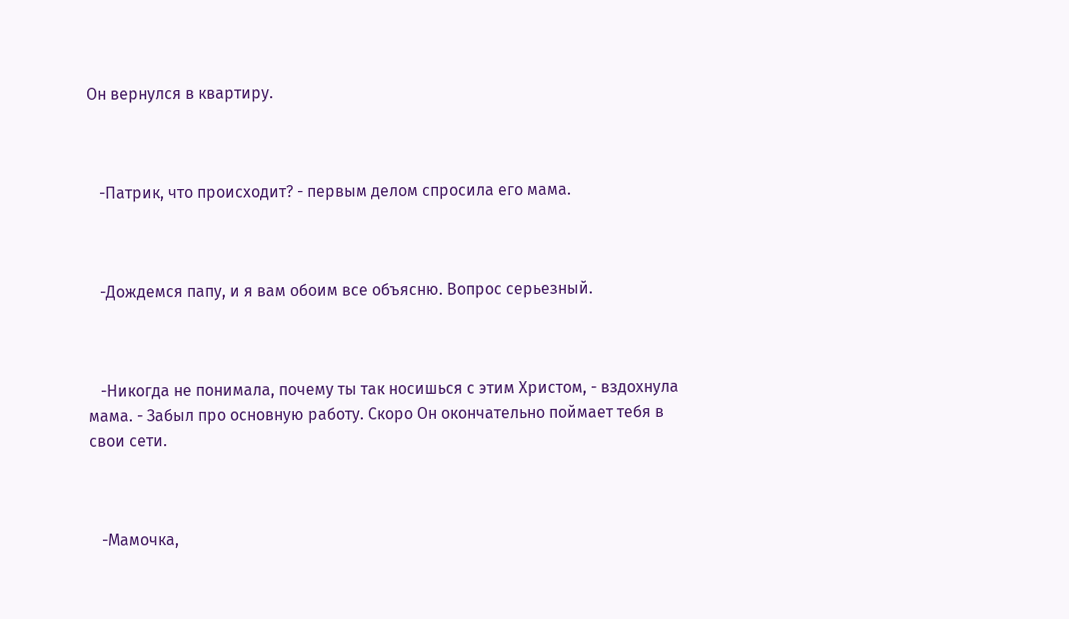Он вернулся в квартиру.



   -Патрик, что происходит? - первым делом спросила его мама.



   -Дождемся папу, и я вам обоим все объясню. Вопрос серьезный.



   -Никогда не понимала, почему ты так носишься с этим Христом, - вздохнула мама. - Забыл про основную работу. Скоро Он окончательно поймает тебя в свои сети.



   -Мамочка,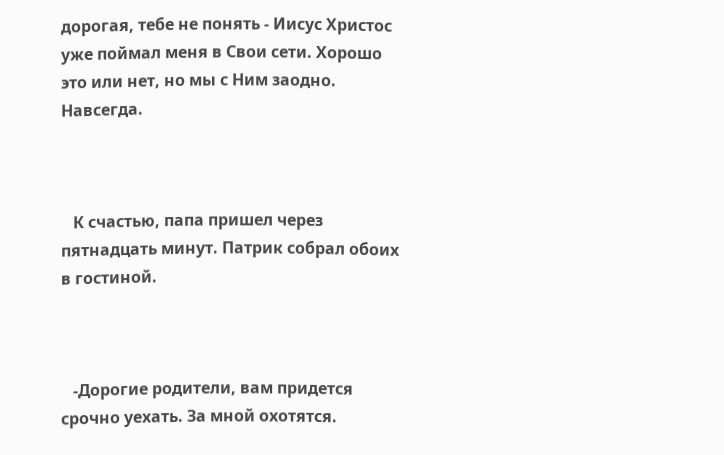дорогая, тебе не понять - Иисус Христос уже поймал меня в Свои сети. Хорошо это или нет, но мы с Ним заодно. Навсегда.



   К счастью, папа пришел через пятнадцать минут. Патрик собрал обоих в гостиной.



   -Дорогие родители, вам придется срочно уехать. За мной охотятся.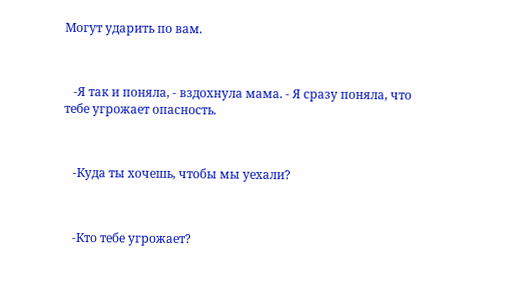Могут ударить по вам.



   -Я так и поняла, - вздохнула мама. - Я сразу поняла, что тебе угрожает опасность.



   -Куда ты хочешь, чтобы мы уехали?



   -Кто тебе угрожает?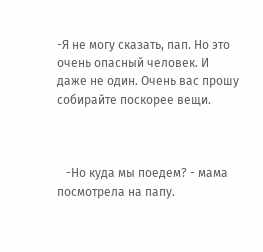-Я не могу сказать, пап. Но это очень опасный человек. И даже не один. Очень вас прошу собирайте поскорее вещи.



   -Но куда мы поедем? - мама посмотрела на папу.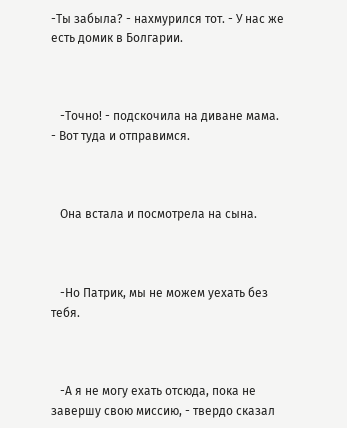-Ты забыла? - нахмурился тот. - У нас же есть домик в Болгарии.



   -Точно! - подскочила на диване мама. - Вот туда и отправимся.



   Она встала и посмотрела на сына.



   -Но Патрик, мы не можем уехать без тебя.



   -А я не могу ехать отсюда, пока не завершу свою миссию, - твердо сказал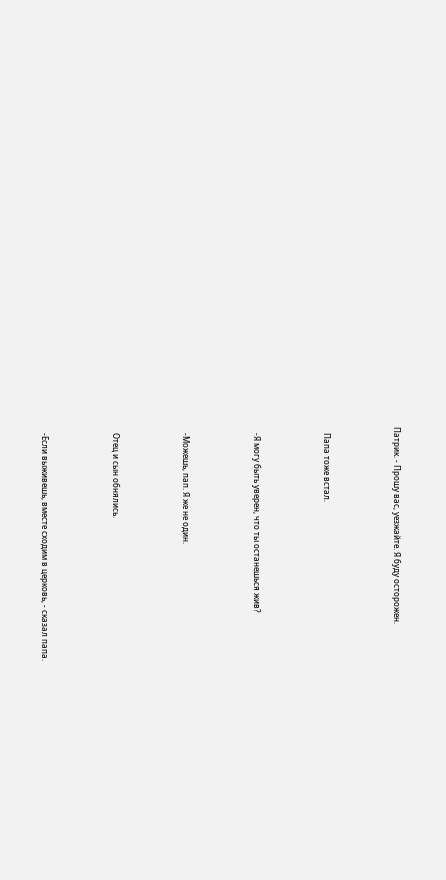Патрик. - Прошу вас, уезжайте. Я буду осторожен.



   Папа тоже встал.



   -Я могу быть уверен, что ты останешься жив?



   -Можешь, пап. Я же не один.



   Отец и сын обнялись.



   -Если выживешь, вместе сходим в церковь, - сказал папа.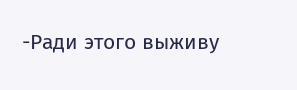-Ради этого выживу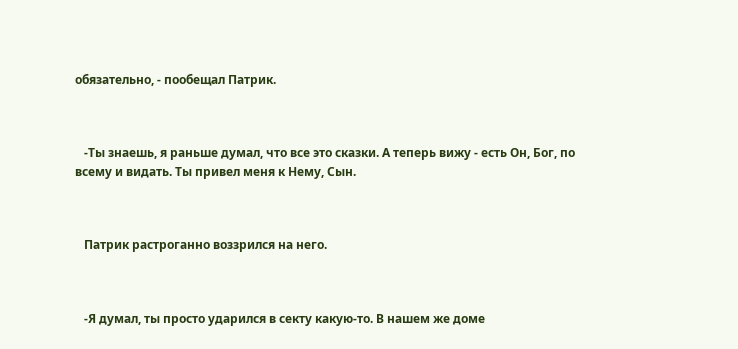обязательно, - пообещал Патрик.



   -Ты знаешь, я раньше думал, что все это сказки. А теперь вижу - есть Он, Бог, по всему и видать. Ты привел меня к Нему, Сын.



   Патрик растроганно воззрился на него.



   -Я думал, ты просто ударился в секту какую-то. В нашем же доме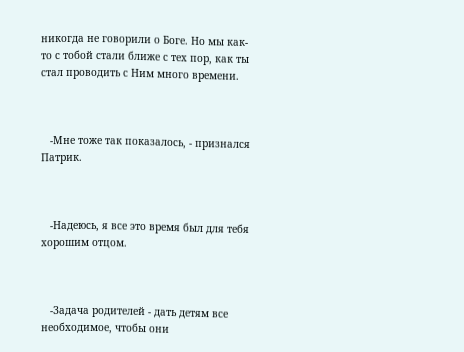никогда не говорили о Боге. Но мы как-то с тобой стали ближе с тех пор, как ты стал проводить с Ним много времени.



   -Мне тоже так показалось, - признался Патрик.



   -Надеюсь, я все это время был для тебя хорошим отцом.



   -Задача родителей - дать детям все необходимое, чтобы они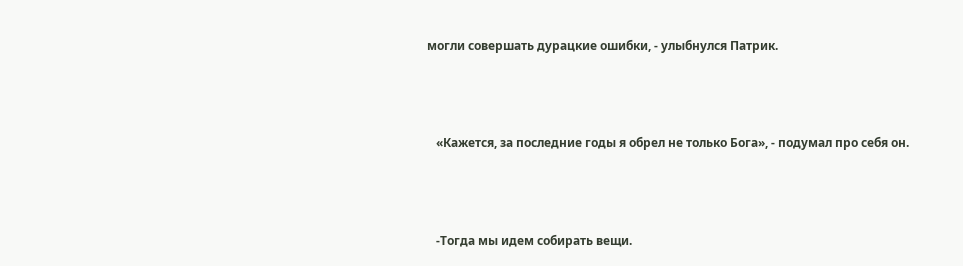могли совершать дурацкие ошибки, - улыбнулся Патрик.



   «Кажется, за последние годы я обрел не только Бога», - подумал про себя он.



   -Тогда мы идем собирать вещи.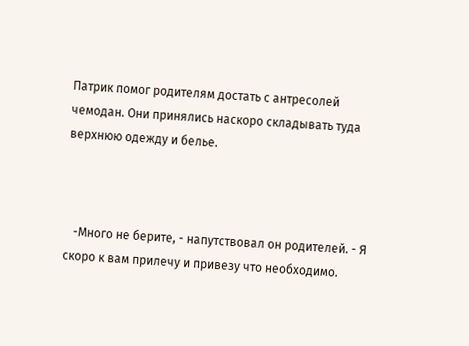Патрик помог родителям достать с антресолей чемодан. Они принялись наскоро складывать туда верхнюю одежду и белье.



   -Много не берите, - напутствовал он родителей. - Я скоро к вам прилечу и привезу что необходимо.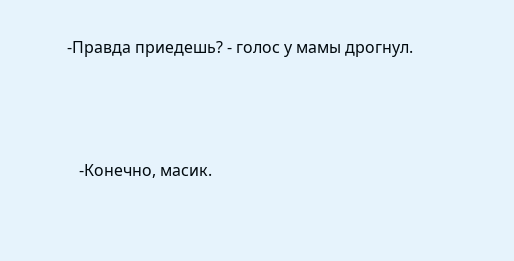-Правда приедешь? - голос у мамы дрогнул.



   -Конечно, масик.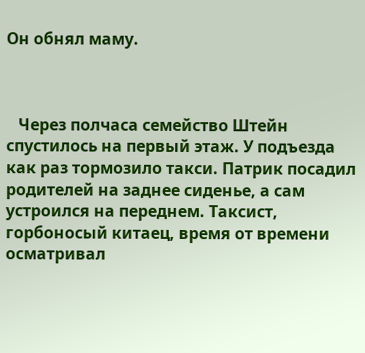Он обнял маму.



   Через полчаса семейство Штейн спустилось на первый этаж. У подъезда как раз тормозило такси. Патрик посадил родителей на заднее сиденье, а сам устроился на переднем. Таксист, горбоносый китаец, время от времени осматривал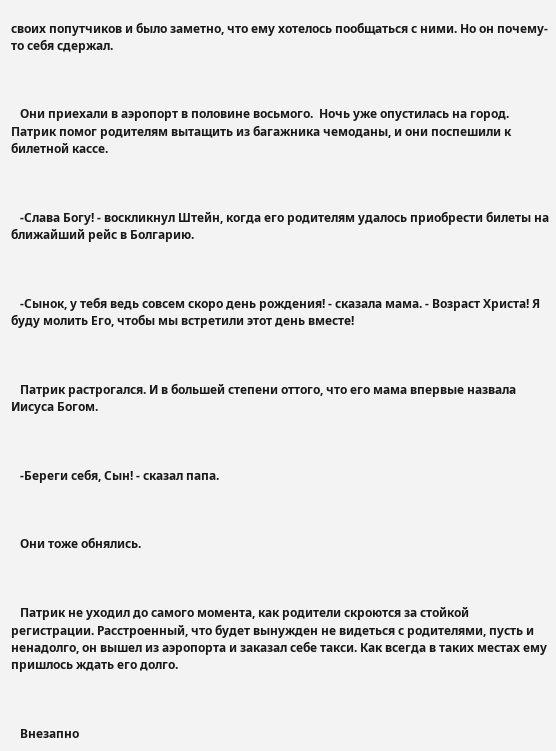своих попутчиков и было заметно, что ему хотелось пообщаться с ними. Но он почему-то себя сдержал.



   Они приехали в аэропорт в половине восьмого.  Ночь уже опустилась на город. Патрик помог родителям вытащить из багажника чемоданы, и они поспешили к билетной кассе.



   -Слава Богу! - воскликнул Штейн, когда его родителям удалось приобрести билеты на ближайший рейс в Болгарию.



   -Сынок, у тебя ведь совсем скоро день рождения! - сказала мама. - Возраст Христа! Я буду молить Его, чтобы мы встретили этот день вместе!



   Патрик растрогался. И в большей степени оттого, что его мама впервые назвала Иисуса Богом.



   -Береги себя, Сын! - сказал папа.



   Они тоже обнялись.



   Патрик не уходил до самого момента, как родители скроются за стойкой регистрации. Расстроенный, что будет вынужден не видеться с родителями, пусть и ненадолго, он вышел из аэропорта и заказал себе такси. Как всегда в таких местах ему пришлось ждать его долго.



   Внезапно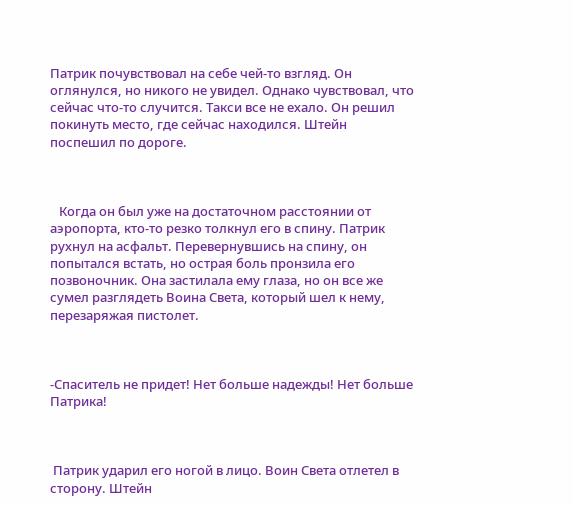Патрик почувствовал на себе чей-то взгляд. Он оглянулся, но никого не увидел. Однако чувствовал, что сейчас что-то случится. Такси все не ехало. Он решил покинуть место, где сейчас находился. Штейн поспешил по дороге.



   Когда он был уже на достаточном расстоянии от аэропорта, кто-то резко толкнул его в спину. Патрик рухнул на асфальт. Перевернувшись на спину, он попытался встать, но острая боль пронзила его позвоночник. Она застилала ему глаза, но он все же сумел разглядеть Воина Света, который шел к нему, перезаряжая пистолет.



-Спаситель не придет! Нет больше надежды! Нет больше Патрика!



 Патрик ударил его ногой в лицо. Воин Света отлетел в сторону. Штейн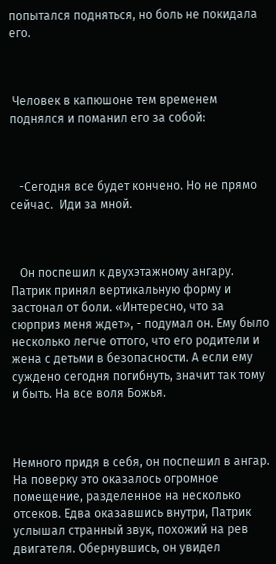попытался подняться, но боль не покидала его.



 Человек в капюшоне тем временем поднялся и поманил его за собой:



   -Сегодня все будет кончено. Но не прямо сейчас.  Иди за мной.



   Он поспешил к двухэтажному ангару. Патрик принял вертикальную форму и застонал от боли. «Интересно, что за сюрприз меня ждет», - подумал он. Ему было несколько легче оттого, что его родители и жена с детьми в безопасности. А если ему суждено сегодня погибнуть, значит так тому и быть. На все воля Божья.



Немного придя в себя, он поспешил в ангар. На поверку это оказалось огромное помещение, разделенное на несколько отсеков. Едва оказавшись внутри, Патрик услышал странный звук, похожий на рев двигателя. Обернувшись, он увидел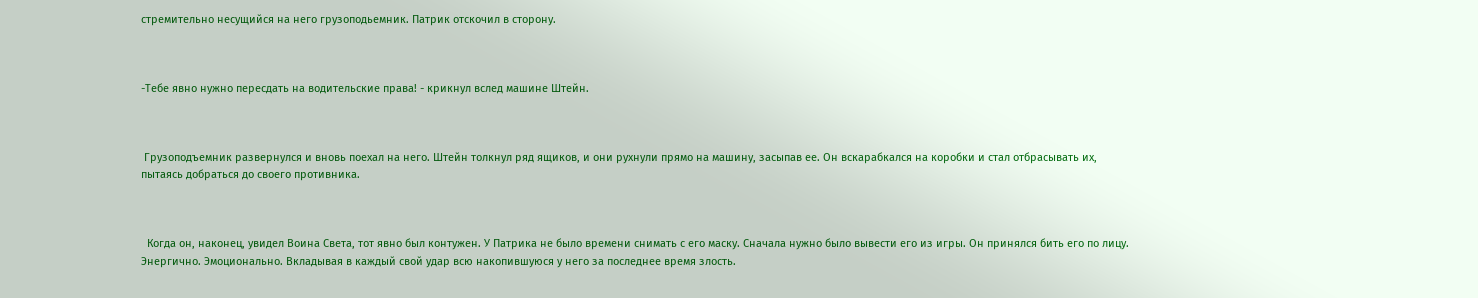стремительно несущийся на него грузоподьемник. Патрик отскочил в сторону.



-Тебе явно нужно пересдать на водительские права! - крикнул вслед машине Штейн.



 Грузоподъемник развернулся и вновь поехал на него. Штейн толкнул ряд ящиков, и они рухнули прямо на машину, засыпав ее. Он вскарабкался на коробки и стал отбрасывать их, пытаясь добраться до своего противника.



  Когда он, наконец, увидел Воина Света, тот явно был контужен. У Патрика не было времени снимать с его маску. Сначала нужно было вывести его из игры. Он принялся бить его по лицу. Энергично. Эмоционально. Вкладывая в каждый свой удар всю накопившуюся у него за последнее время злость.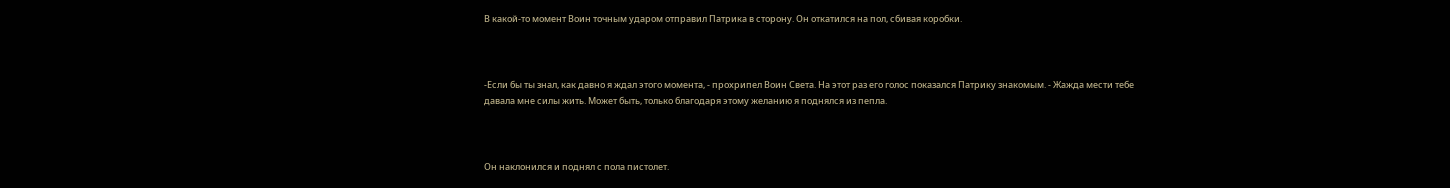В какой-то момент Воин точным ударом отправил Патрика в сторону. Он откатился на пол, сбивая коробки.



-Если бы ты знал, как давно я ждал этого момента, - прохрипел Воин Света. На этот раз его голос показался Патрику знакомым. - Жажда мести тебе давала мне силы жить. Может быть, только благодаря этому желанию я поднялся из пепла.



Он наклонился и поднял с пола пистолет.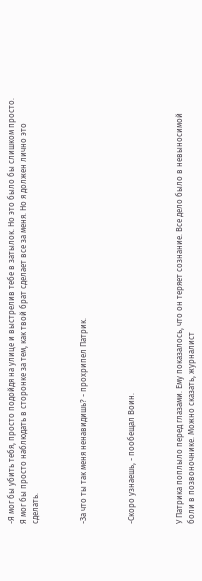-Я мог бы убить тебя, просто подойдя на улице и выстрелив тебе в затылок. Но это было бы слишком просто. Я мог бы просто наблюдать в сторонке за тем, как твой брат сделает все за меня. Но я должен лично это сделать.



-За что ты так меня ненавидишь? - прохрипел Патрик.



-Скоро узнаешь, - пообещал Воин.



У Патрика поплыло перед глазами. Ему показалось, что он теряет сознание. Все дело было в невыносимой боли в позвоночнике. Можно сказать, журналист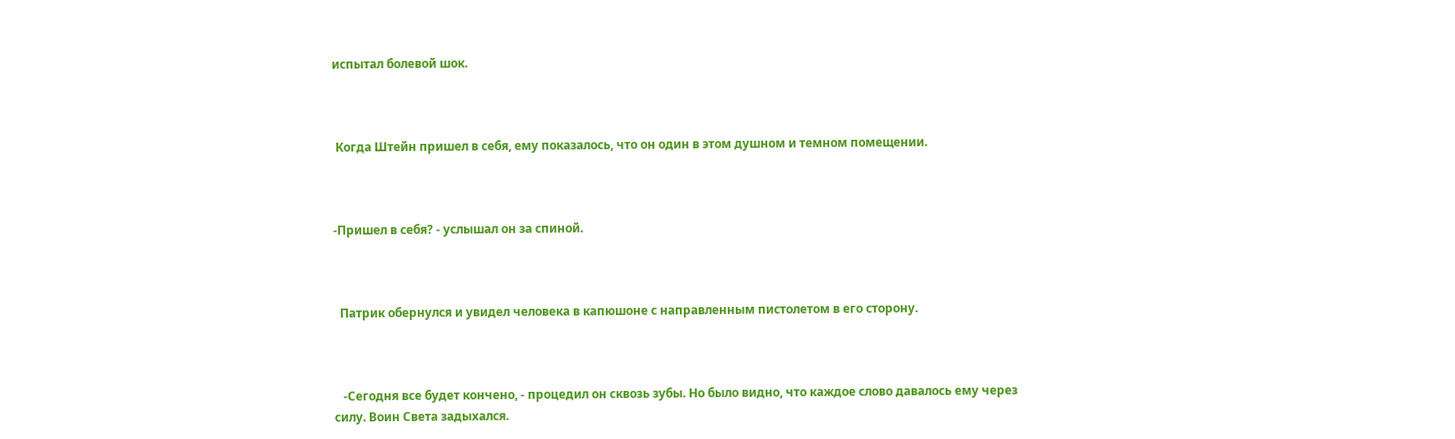испытал болевой шок.



 Когда Штейн пришел в себя, ему показалось, что он один в этом душном и темном помещении.



-Пришел в себя? - услышал он за спиной.



  Патрик обернулся и увидел человека в капюшоне с направленным пистолетом в его сторону.



   -Сегодня все будет кончено, - процедил он сквозь зубы. Но было видно, что каждое слово давалось ему через силу. Воин Света задыхался.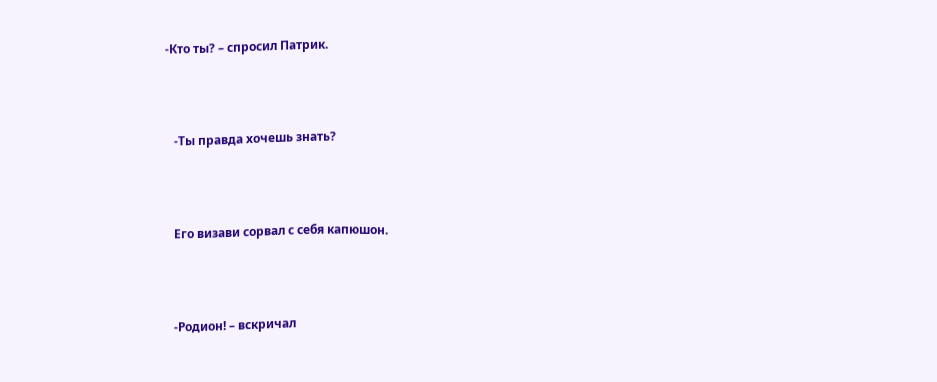-Кто ты? – спросил Патрик.



   -Ты правда хочешь знать?



   Его визави сорвал с себя капюшон.



   -Родион! – вскричал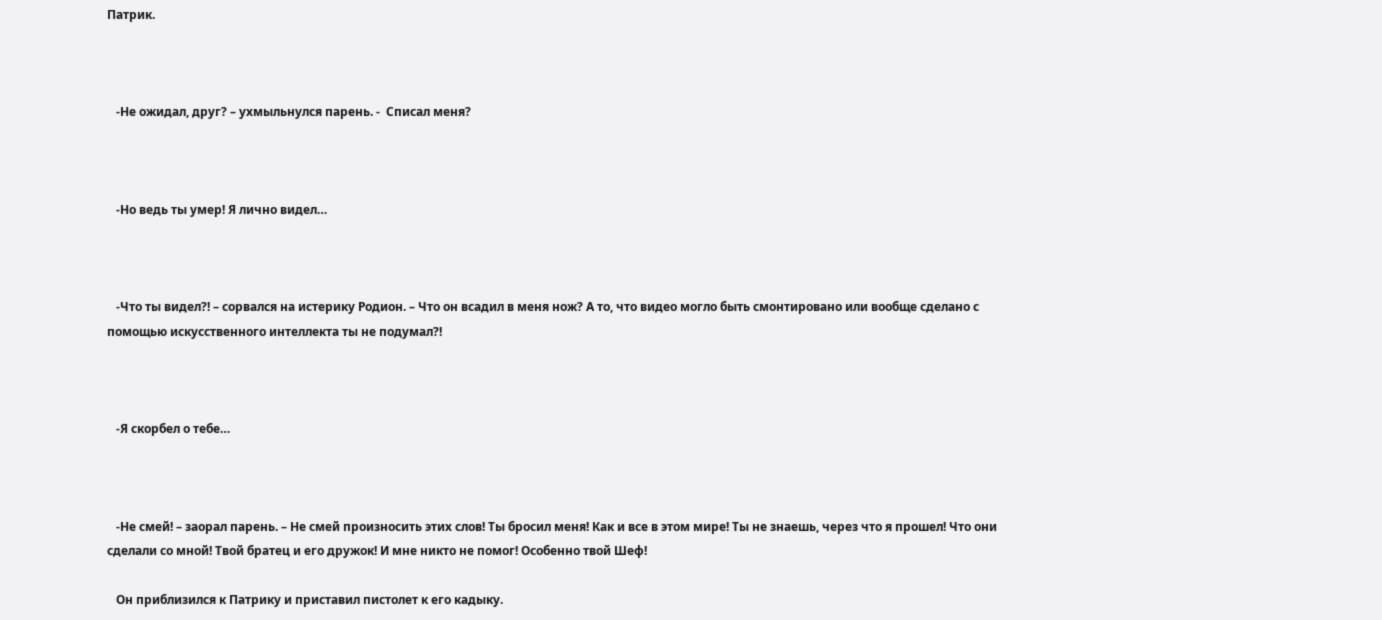Патрик.



   -Не ожидал, друг? – ухмыльнулся парень. -  Списал меня?



   -Но ведь ты умер! Я лично видел…



   -Что ты видел?! – сорвался на истерику Родион. – Что он всадил в меня нож? А то, что видео могло быть смонтировано или вообще сделано с помощью искусственного интеллекта ты не подумал?!



   -Я скорбел о тебе…



   -Не смей! – заорал парень. – Не смей произносить этих слов! Ты бросил меня! Как и все в этом мире! Ты не знаешь, через что я прошел! Что они сделали со мной! Твой братец и его дружок! И мне никто не помог! Особенно твой Шеф!

   Он приблизился к Патрику и приставил пистолет к его кадыку.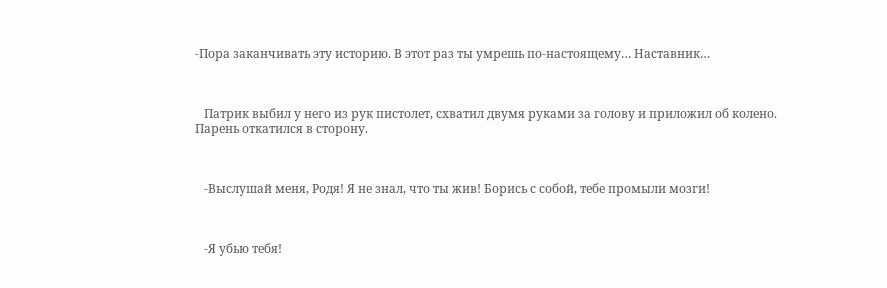-Пора заканчивать эту историю. В этот раз ты умрешь по-настоящему… Наставник…



   Патрик выбил у него из рук пистолет, схватил двумя руками за голову и приложил об колено. Парень откатился в сторону.



   -Выслушай меня, Родя! Я не знал, что ты жив! Борись с собой, тебе промыли мозги!



   -Я убью тебя!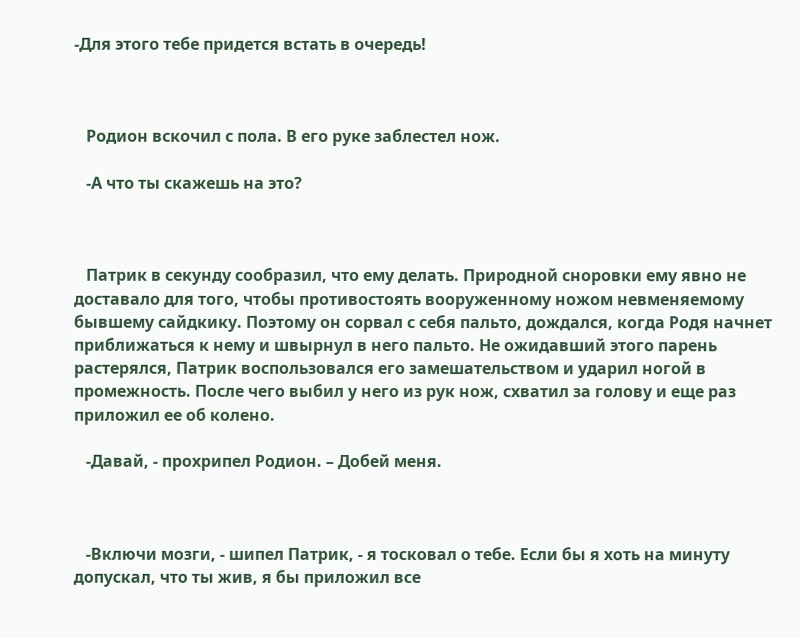-Для этого тебе придется встать в очередь!



   Родион вскочил с пола. В его руке заблестел нож.

   -А что ты скажешь на это?



   Патрик в секунду сообразил, что ему делать. Природной сноровки ему явно не доставало для того, чтобы противостоять вооруженному ножом невменяемому бывшему сайдкику. Поэтому он сорвал с себя пальто, дождался, когда Родя начнет приближаться к нему и швырнул в него пальто. Не ожидавший этого парень растерялся, Патрик воспользовался его замешательством и ударил ногой в промежность. После чего выбил у него из рук нож, схватил за голову и еще раз приложил ее об колено.

   -Давай, - прохрипел Родион. – Добей меня.



   -Включи мозги, - шипел Патрик, - я тосковал о тебе. Если бы я хоть на минуту допускал, что ты жив, я бы приложил все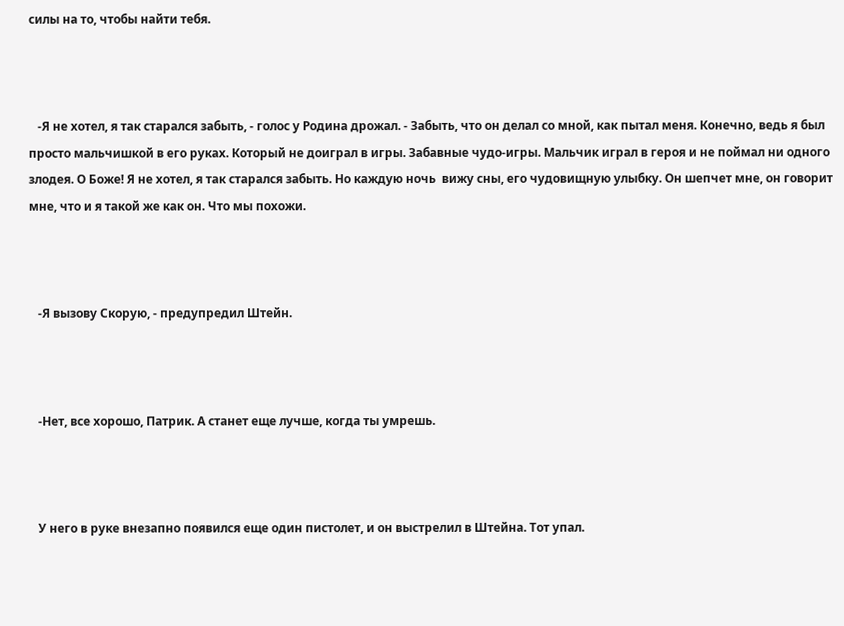силы на то, чтобы найти тебя.



   -Я не хотел, я так старался забыть, - голос у Родина дрожал. - Забыть, что он делал со мной, как пытал меня. Конечно, ведь я был просто мальчишкой в его руках. Который не доиграл в игры. Забавные чудо-игры. Мальчик играл в героя и не поймал ни одного злодея. О Боже! Я не хотел, я так старался забыть. Но каждую ночь  вижу сны, его чудовищную улыбку. Он шепчет мне, он говорит мне, что и я такой же как он. Что мы похожи.



   -Я вызову Скорую, - предупредил Штейн.



   -Нет, все хорошо, Патрик. А станет еще лучше, когда ты умрешь.



   У него в руке внезапно появился еще один пистолет, и он выстрелил в Штейна. Тот упал.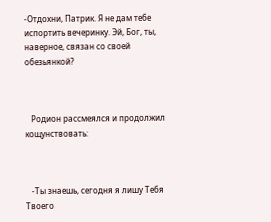-Отдохни, Патрик. Я не дам тебе испортить вечеринку. Эй, Бог, ты, наверное, связан со своей обезьянкой?



   Родион рассмеялся и продолжил кощунствовать:



   -Ты знаешь, сегодня я лишу Тебя Твоего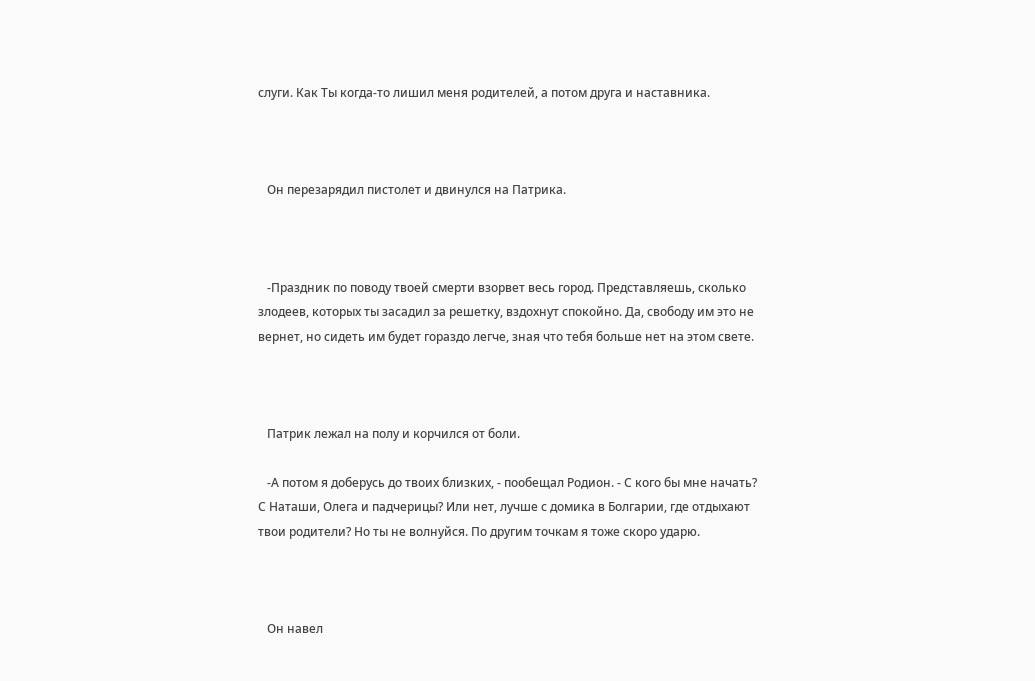слуги. Как Ты когда-то лишил меня родителей, а потом друга и наставника.



   Он перезарядил пистолет и двинулся на Патрика.



   -Праздник по поводу твоей смерти взорвет весь город. Представляешь, сколько злодеев, которых ты засадил за решетку, вздохнут спокойно. Да, свободу им это не вернет, но сидеть им будет гораздо легче, зная что тебя больше нет на этом свете.



   Патрик лежал на полу и корчился от боли.

   -А потом я доберусь до твоих близких, - пообещал Родион. - С кого бы мне начать? С Наташи, Олега и падчерицы? Или нет, лучше с домика в Болгарии, где отдыхают твои родители? Но ты не волнуйся. По другим точкам я тоже скоро ударю.



   Он навел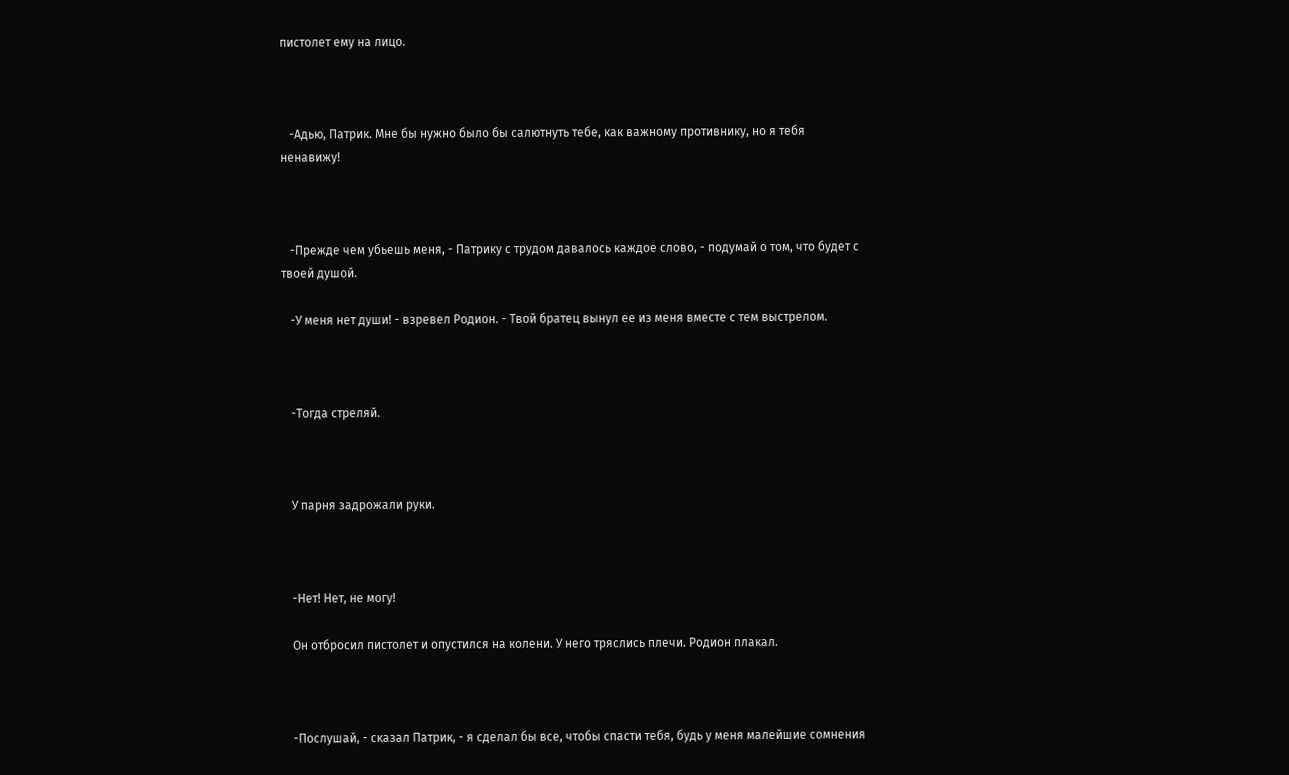пистолет ему на лицо.



   -Адью, Патрик. Мне бы нужно было бы салютнуть тебе, как важному противнику, но я тебя ненавижу!



   -Прежде чем убьешь меня, - Патрику с трудом давалось каждое слово, - подумай о том, что будет с твоей душой.

   -У меня нет души! - взревел Родион. - Твой братец вынул ее из меня вместе с тем выстрелом.



   -Тогда стреляй.



   У парня задрожали руки.



   -Нет! Нет, не могу!

   Он отбросил пистолет и опустился на колени. У него тряслись плечи. Родион плакал.



   -Послушай, - сказал Патрик, - я сделал бы все, чтобы спасти тебя, будь у меня малейшие сомнения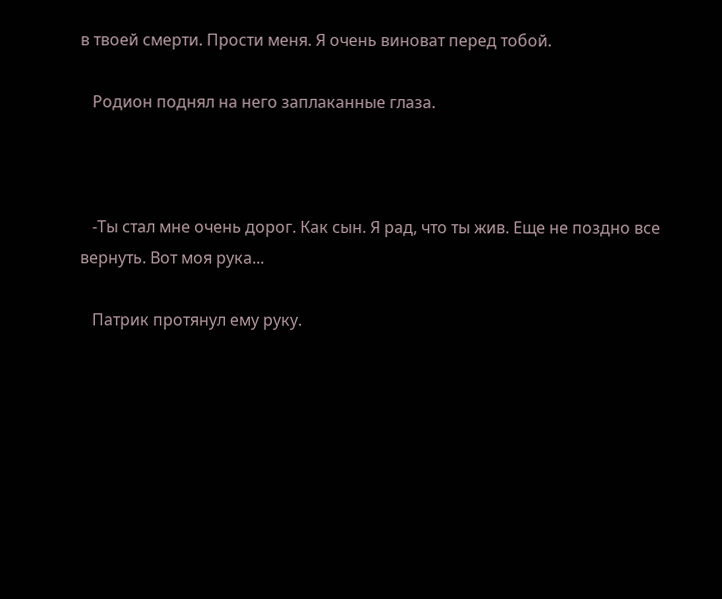в твоей смерти. Прости меня. Я очень виноват перед тобой.

   Родион поднял на него заплаканные глаза.



   -Ты стал мне очень дорог. Как сын. Я рад, что ты жив. Еще не поздно все вернуть. Вот моя рука...

   Патрик протянул ему руку.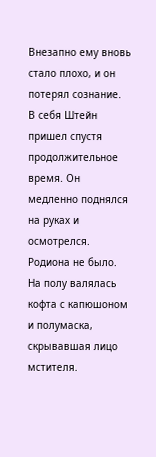Внезапно ему вновь стало плохо, и он потерял сознание. В себя Штейн пришел спустя продолжительное время. Он медленно поднялся на руках и осмотрелся. Родиона не было. На полу валялась кофта с капюшоном и полумаска, скрывавшая лицо мстителя.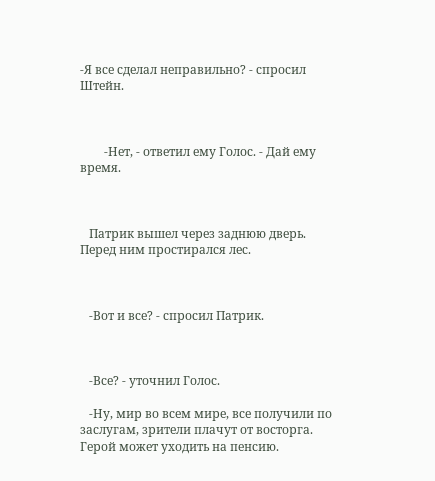-Я все сделал неправильно? - спросил Штейн.



        -Нет, - ответил ему Голос. - Дай ему время.



   Патрик вышел через заднюю дверь. Перед ним простирался лес.



   -Вот и все? - спросил Патрик.



   -Все? - уточнил Голос.

   -Ну, мир во всем мире, все получили по заслугам, зрители плачут от восторга. Герой может уходить на пенсию.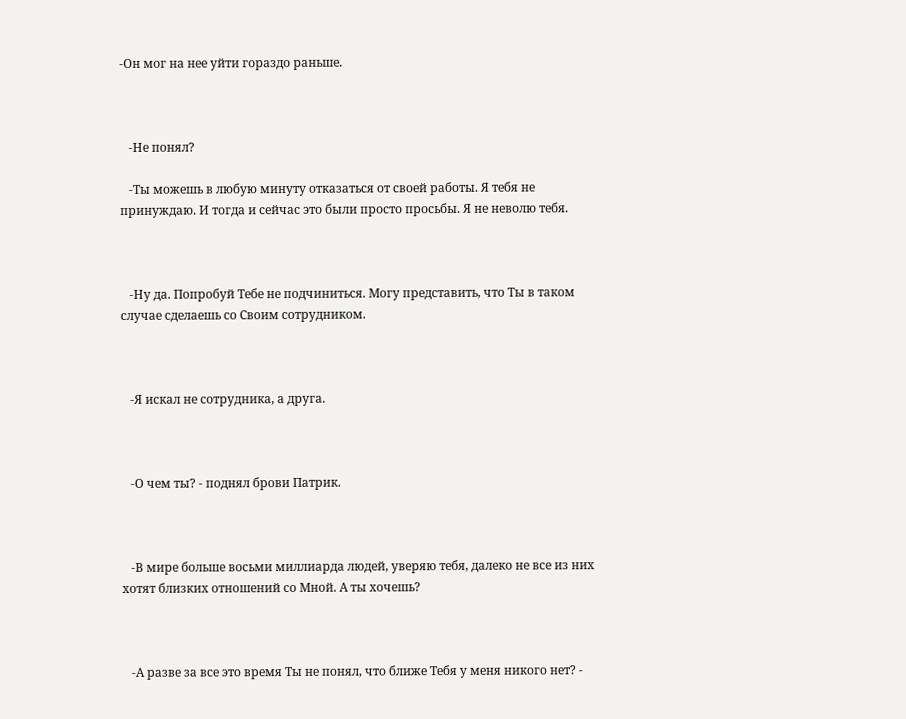-Он мог на нее уйти гораздо раньше.



   -Не понял?

   -Ты можешь в любую минуту отказаться от своей работы. Я тебя не принуждаю. И тогда и сейчас это были просто просьбы. Я не неволю тебя.



   -Ну да. Попробуй Тебе не подчиниться. Могу представить, что Ты в таком случае сделаешь со Своим сотрудником.



   -Я искал не сотрудника, а друга.



   -О чем ты? - поднял брови Патрик.



   -В мире больше восьми миллиарда людей, уверяю тебя, далеко не все из них хотят близких отношений со Мной. А ты хочешь?



   -А разве за все это время Ты не понял, что ближе Тебя у меня никого нет? -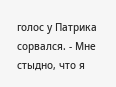голос у Патрика сорвался. - Мне стыдно, что я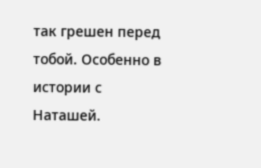так грешен перед тобой. Особенно в истории с Наташей.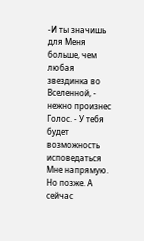-И ты значишь для Меня больше, чем любая звездинка во Вселенной, - нежно произнес Голос. - У тебя будет возможность исповедаться Мне напрямую. Но позже. А сейчас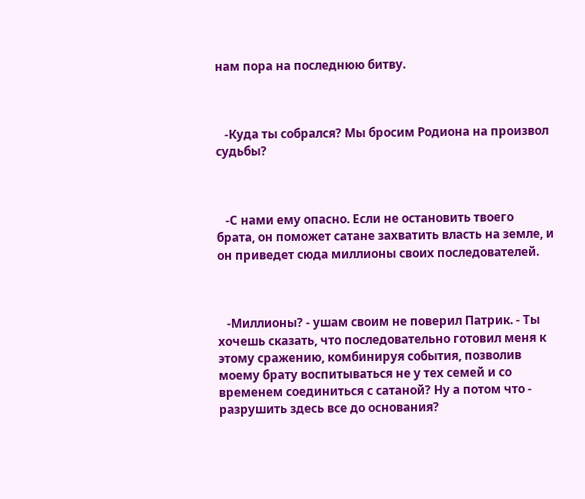нам пора на последнюю битву.



   -Куда ты собрался? Мы бросим Родиона на произвол судьбы?



   -С нами ему опасно. Если не остановить твоего брата, он поможет сатане захватить власть на земле, и он приведет сюда миллионы своих последователей.



   -Миллионы? - ушам своим не поверил Патрик. - Ты хочешь сказать, что последовательно готовил меня к этому сражению, комбинируя события, позволив моему брату воспитываться не у тех семей и со временем соединиться с сатаной? Ну а потом что - разрушить здесь все до основания?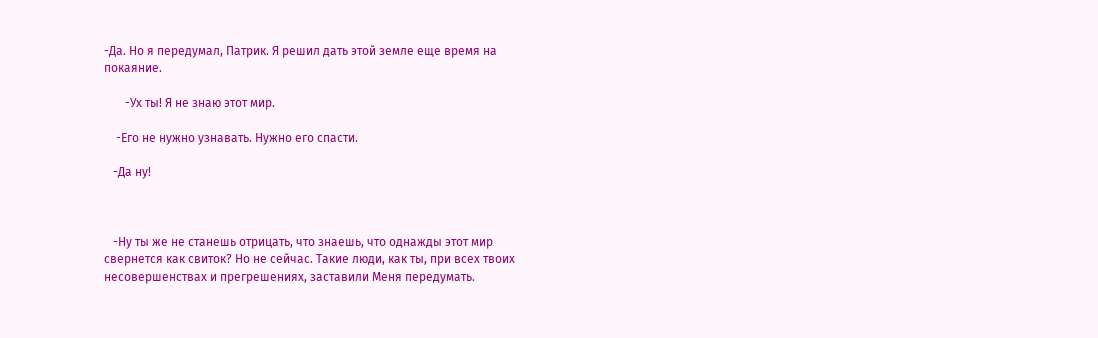-Да. Но я передумал, Патрик. Я решил дать этой земле еще время на покаяние.

       -Ух ты! Я не знаю этот мир.

    -Его не нужно узнавать. Нужно его спасти.

   -Да ну!



   -Ну ты же не станешь отрицать, что знаешь, что однажды этот мир свернется как свиток? Но не сейчас. Такие люди, как ты, при всех твоих несовершенствах и прегрешениях, заставили Меня передумать.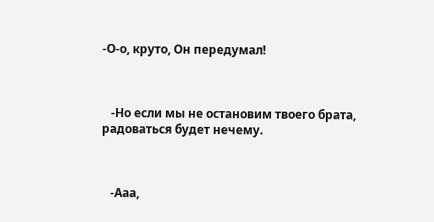-О-о, круто, Он передумал!



   -Но если мы не остановим твоего брата, радоваться будет нечему.



   -Ааа,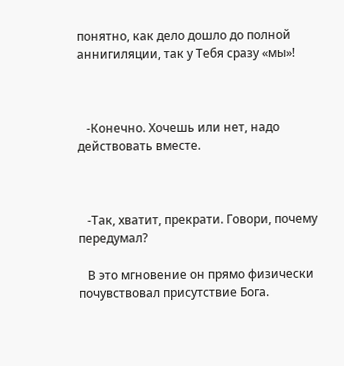понятно, как дело дошло до полной аннигиляции, так у Тебя сразу «мы»!



   -Конечно. Хочешь или нет, надо действовать вместе.



   -Так, хватит, прекрати. Говори, почему передумал?

   В это мгновение он прямо физически почувствовал присутствие Бога.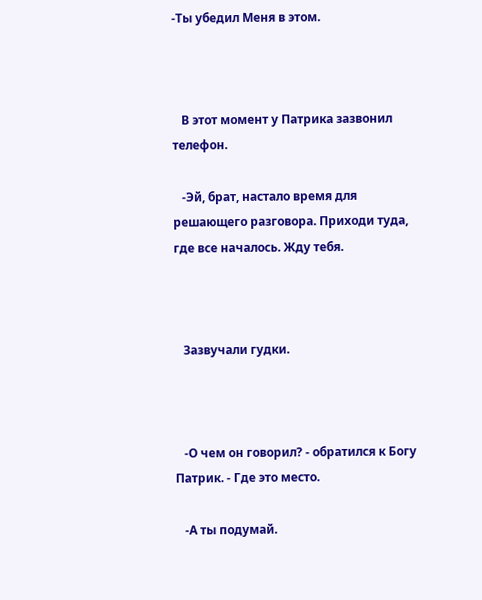-Ты убедил Меня в этом.



   В этот момент у Патрика зазвонил телефон.

   -Эй, брат, настало время для решающего разговора. Приходи туда, где все началось. Жду тебя.



   Зазвучали гудки.



   -О чем он говорил? - обратился к Богу Патрик. - Где это место.

   -А ты подумай.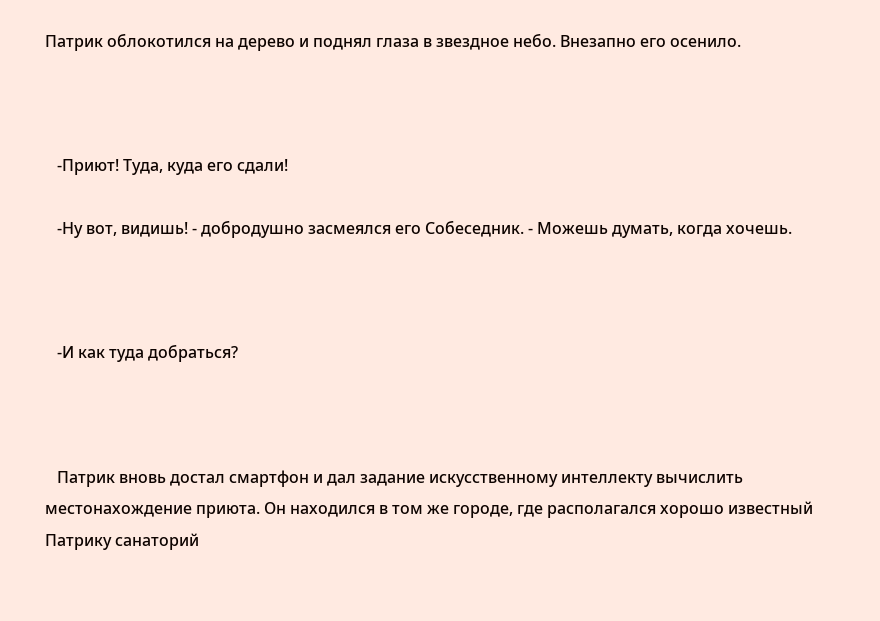Патрик облокотился на дерево и поднял глаза в звездное небо. Внезапно его осенило.



   -Приют! Туда, куда его сдали!

   -Ну вот, видишь! - добродушно засмеялся его Собеседник. - Можешь думать, когда хочешь.



   -И как туда добраться?



   Патрик вновь достал смартфон и дал задание искусственному интеллекту вычислить местонахождение приюта. Он находился в том же городе, где располагался хорошо известный Патрику санаторий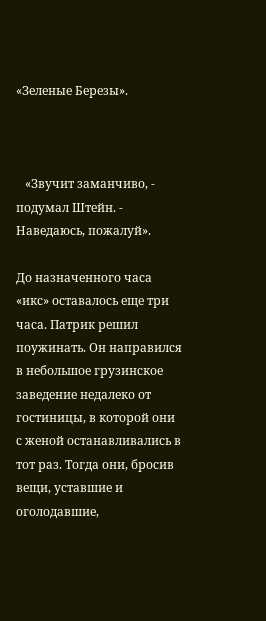«Зеленые Березы».



   «Звучит заманчиво, - подумал Штейн. - Наведаюсь, пожалуй».

До назначенного часа «икс» оставалось еще три часа. Патрик решил поужинать. Он направился в небольшое грузинское заведение недалеко от гостиницы, в которой они с женой останавливались в тот раз. Тогда они, бросив вещи, уставшие и оголодавшие,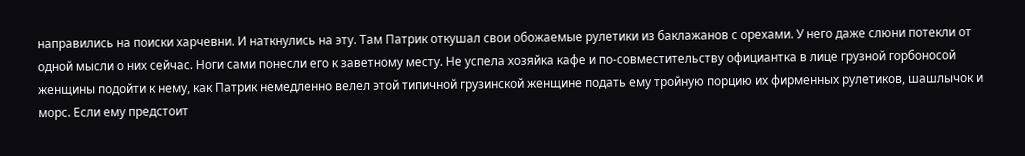направились на поиски харчевни. И наткнулись на эту. Там Патрик откушал свои обожаемые рулетики из баклажанов с орехами. У него даже слюни потекли от одной мысли о них сейчас. Ноги сами понесли его к заветному месту. Не успела хозяйка кафе и по-совместительству официантка в лице грузной горбоносой женщины подойти к нему, как Патрик немедленно велел этой типичной грузинской женщине подать ему тройную порцию их фирменных рулетиков, шашлычок и морс. Если ему предстоит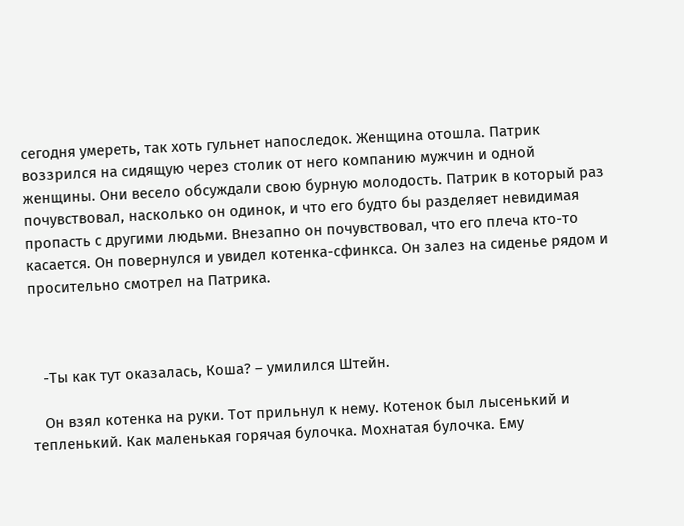сегодня умереть, так хоть гульнет напоследок. Женщина отошла. Патрик воззрился на сидящую через столик от него компанию мужчин и одной женщины. Они весело обсуждали свою бурную молодость. Патрик в который раз почувствовал, насколько он одинок, и что его будто бы разделяет невидимая пропасть с другими людьми. Внезапно он почувствовал, что его плеча кто-то касается. Он повернулся и увидел котенка-сфинкса. Он залез на сиденье рядом и просительно смотрел на Патрика.



   -Ты как тут оказалась, Коша? – умилился Штейн.

   Он взял котенка на руки. Тот прильнул к нему. Котенок был лысенький и тепленький. Как маленькая горячая булочка. Мохнатая булочка. Ему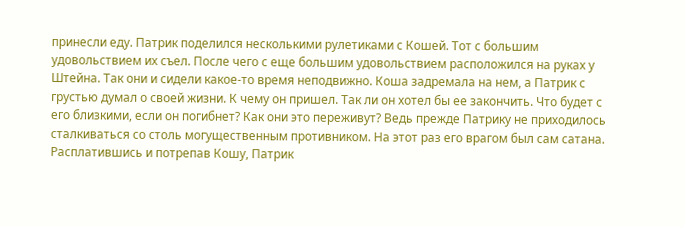принесли еду. Патрик поделился несколькими рулетиками с Кошей. Тот с большим удовольствием их съел. После чего с еще большим удовольствием расположился на руках у Штейна. Так они и сидели какое-то время неподвижно. Коша задремала на нем, а Патрик с грустью думал о своей жизни. К чему он пришел. Так ли он хотел бы ее закончить. Что будет с его близкими, если он погибнет? Как они это переживут? Ведь прежде Патрику не приходилось сталкиваться со столь могущественным противником. На этот раз его врагом был сам сатана. Расплатившись и потрепав Кошу, Патрик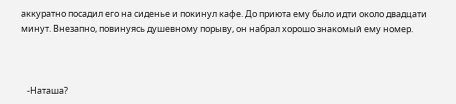аккуратно посадил его на сиденье и покинул кафе. До приюта ему было идти около двадцати минут. Внезапно, повинуясь душевному порыву, он набрал хорошо знакомый ему номер.



   -Наташа?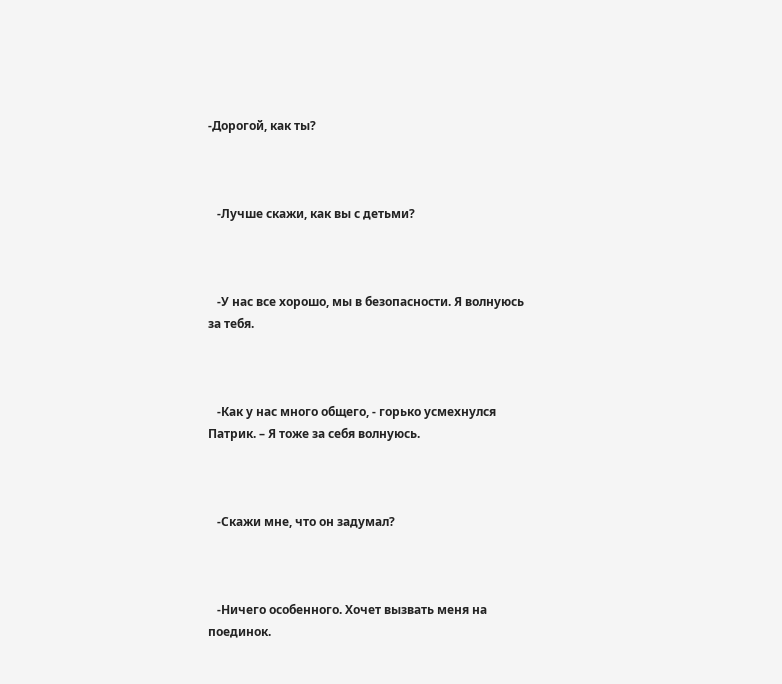-Дорогой, как ты?



   -Лучше скажи, как вы с детьми?



   -У нас все хорошо, мы в безопасности. Я волнуюсь за тебя.



   -Как у нас много общего, - горько усмехнулся Патрик. – Я тоже за себя волнуюсь.



   -Скажи мне, что он задумал?



   -Ничего особенного. Хочет вызвать меня на поединок.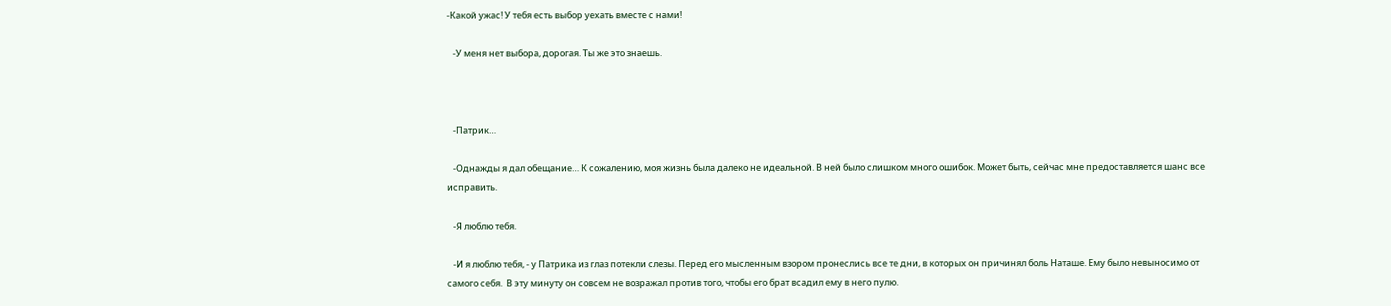-Какой ужас! У тебя есть выбор уехать вместе с нами!

   -У меня нет выбора, дорогая. Ты же это знаешь.



   -Патрик…

   -Однажды я дал обещание… К сожалению, моя жизнь была далеко не идеальной. В ней было слишком много ошибок. Может быть, сейчас мне предоставляется шанс все исправить.

   -Я люблю тебя.

   -И я люблю тебя, - у Патрика из глаз потекли слезы. Перед его мысленным взором пронеслись все те дни, в которых он причинял боль Наташе. Ему было невыносимо от самого себя.  В эту минуту он совсем не возражал против того, чтобы его брат всадил ему в него пулю.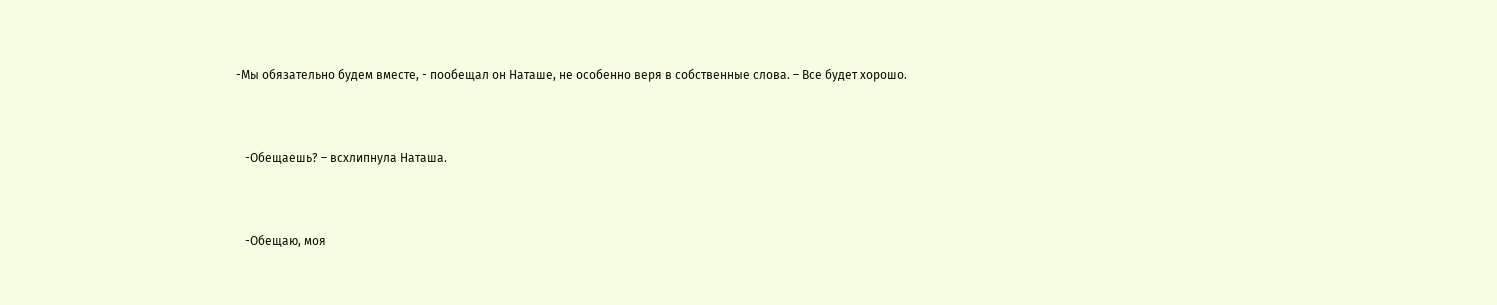-Мы обязательно будем вместе, - пообещал он Наташе, не особенно веря в собственные слова. – Все будет хорошо.



   -Обещаешь? – всхлипнула Наташа.



   -Обещаю, моя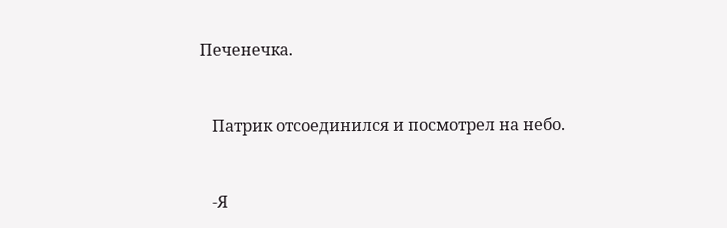Печенечка.



   Патрик отсоединился и посмотрел на небо.



   -Я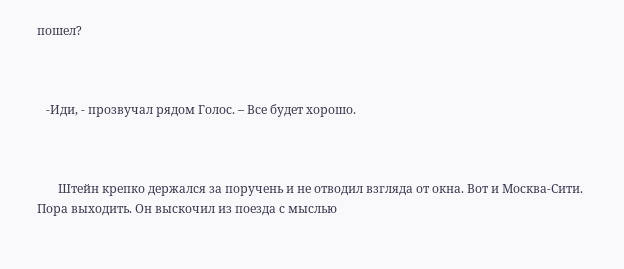пошел?



   -Иди, - прозвучал рядом Голос. – Все будет хорошо.



       Штейн крепко держался за поручень и не отводил взгляда от окна. Вот и Москва-Сити. Пора выходить. Он выскочил из поезда с мыслью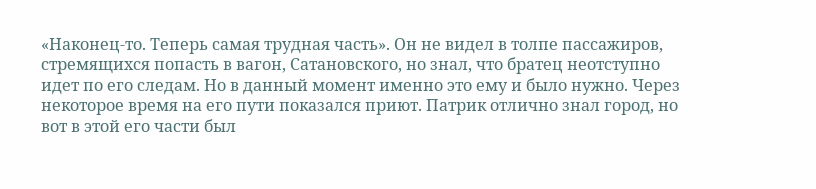«Наконец-то. Теперь самая трудная часть». Он не видел в толпе пассажиров, стремящихся попасть в вагон, Сатановского, но знал, что братец неотступно идет по его следам. Но в данный момент именно это ему и было нужно. Через некоторое время на его пути показался приют. Патрик отлично знал город, но вот в этой его части был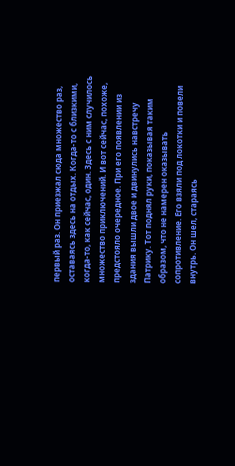первый раз. Он приезжал сюда множество раз, оставаясь здесь на отдых. Когда-то с близкими, когда-то, как сейчас, один. Здесь с ним случилось множество приключений. И вот сейчас, похоже, предстояло очередное. При его появлении из здания вышли двое и двинулись навстречу Патрику. Тот поднял руки, показывая таким образом, что не намерен оказывать сопротивление. Его взяли под локотки и повели внутрь. Он шел, стараясь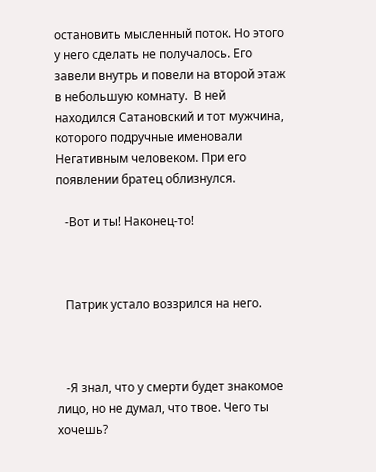остановить мысленный поток. Но этого у него сделать не получалось. Его завели внутрь и повели на второй этаж в небольшую комнату.  В ней находился Сатановский и тот мужчина, которого подручные именовали Негативным человеком. При его появлении братец облизнулся.

   -Вот и ты! Наконец-то!



   Патрик устало воззрился на него.



   -Я знал, что у смерти будет знакомое лицо, но не думал, что твое. Чего ты хочешь?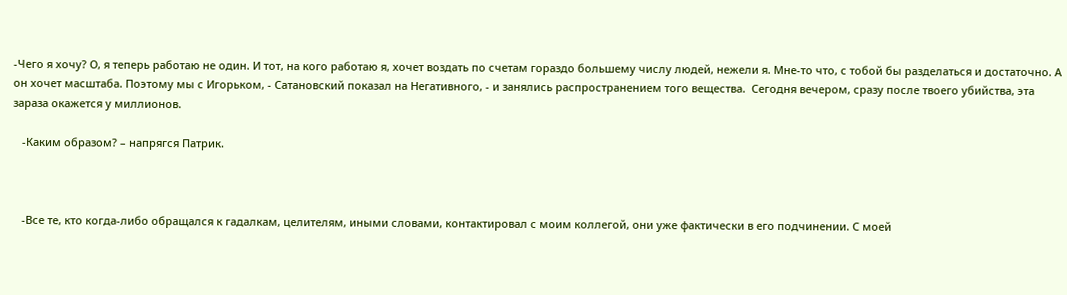-Чего я хочу? О, я теперь работаю не один. И тот, на кого работаю я, хочет воздать по счетам гораздо большему числу людей, нежели я. Мне-то что, с тобой бы разделаться и достаточно. А он хочет масштаба. Поэтому мы с Игорьком, - Сатановский показал на Негативного, - и занялись распространением того вещества.  Сегодня вечером, сразу после твоего убийства, эта зараза окажется у миллионов.

   -Каким образом? – напрягся Патрик.



   -Все те, кто когда-либо обращался к гадалкам, целителям, иными словами, контактировал с моим коллегой, они уже фактически в его подчинении. С моей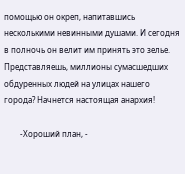помощью он окреп, напитавшись несколькими невинными душами. И сегодня в полночь он велит им принять это зелье. Представляешь, миллионы сумасшедших обдуренных людей на улицах нашего города? Начнется настоящая анархия!

        -Хороший план, -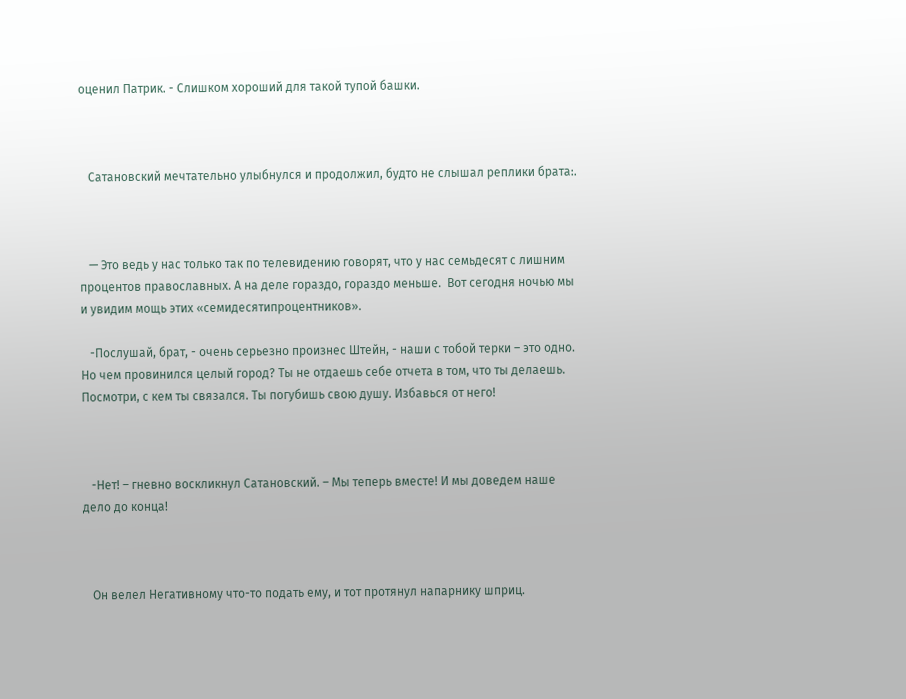оценил Патрик. - Слишком хороший для такой тупой башки.



   Сатановский мечтательно улыбнулся и продолжил, будто не слышал реплики брата:.



   — Это ведь у нас только так по телевидению говорят, что у нас семьдесят с лишним процентов православных. А на деле гораздо, гораздо меньше.  Вот сегодня ночью мы и увидим мощь этих «семидесятипроцентников».

   -Послушай, брат, - очень серьезно произнес Штейн, - наши с тобой терки – это одно. Но чем провинился целый город? Ты не отдаешь себе отчета в том, что ты делаешь. Посмотри, с кем ты связался. Ты погубишь свою душу. Избавься от него!



   -Нет! – гневно воскликнул Сатановский. – Мы теперь вместе! И мы доведем наше дело до конца!



   Он велел Негативному что-то подать ему, и тот протянул напарнику шприц.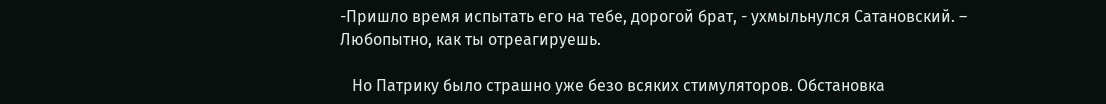-Пришло время испытать его на тебе, дорогой брат, - ухмыльнулся Сатановский. – Любопытно, как ты отреагируешь.

   Но Патрику было страшно уже безо всяких стимуляторов. Обстановка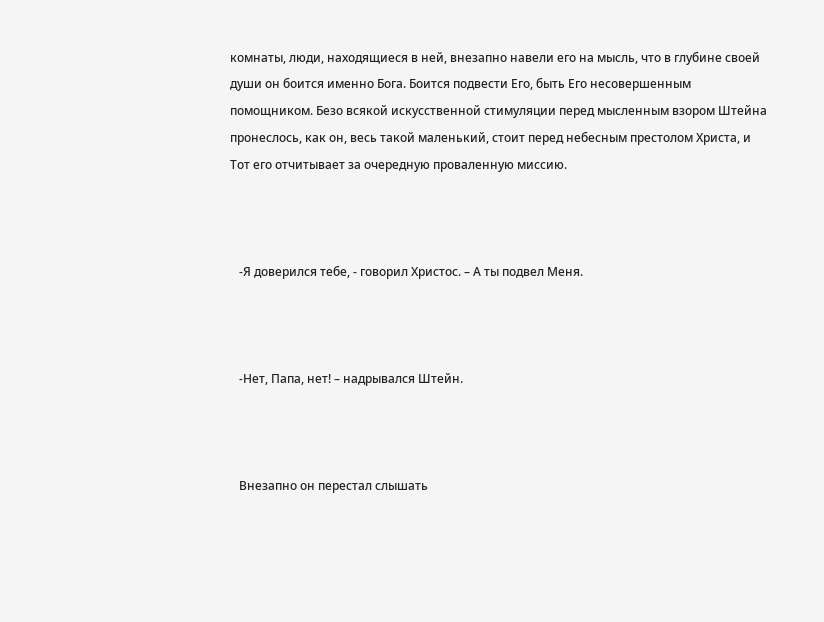комнаты, люди, находящиеся в ней, внезапно навели его на мысль, что в глубине своей души он боится именно Бога. Боится подвести Его, быть Его несовершенным помощником. Безо всякой искусственной стимуляции перед мысленным взором Штейна пронеслось, как он, весь такой маленький, стоит перед небесным престолом Христа, и Тот его отчитывает за очередную проваленную миссию.



   -Я доверился тебе, - говорил Христос. – А ты подвел Меня.



   -Нет, Папа, нет! – надрывался Штейн.



   Внезапно он перестал слышать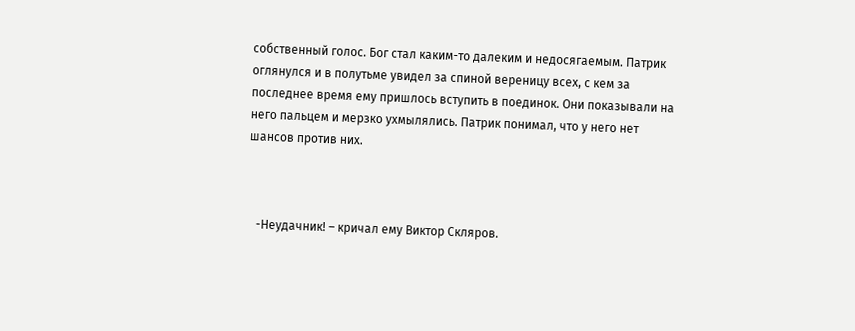собственный голос. Бог стал каким-то далеким и недосягаемым. Патрик оглянулся и в полутьме увидел за спиной вереницу всех, с кем за последнее время ему пришлось вступить в поединок. Они показывали на него пальцем и мерзко ухмылялись. Патрик понимал, что у него нет шансов против них.



   -Неудачник! – кричал ему Виктор Скляров.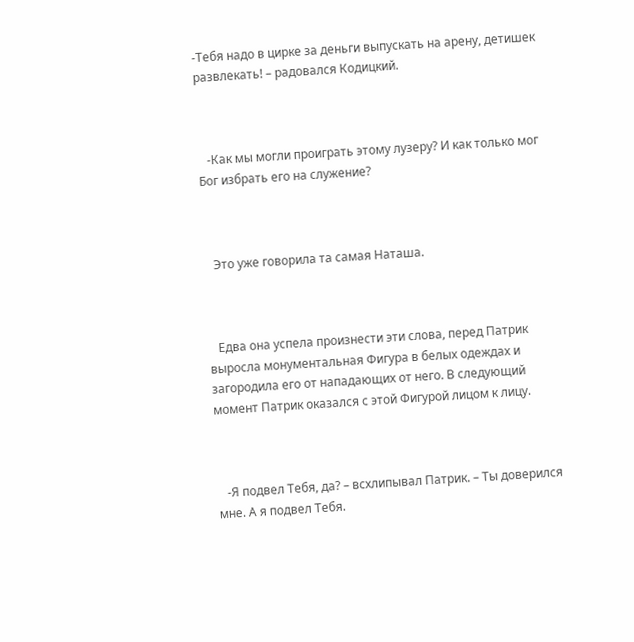-Тебя надо в цирке за деньги выпускать на арену, детишек развлекать! – радовался Кодицкий.



   -Как мы могли проиграть этому лузеру? И как только мог Бог избрать его на служение?



   Это уже говорила та самая Наташа.



   Едва она успела произнести эти слова, перед Патрик выросла монументальная Фигура в белых одеждах и загородила его от нападающих от него. В следующий момент Патрик оказался с этой Фигурой лицом к лицу.



   -Я подвел Тебя, да? – всхлипывал Патрик. – Ты доверился мне. А я подвел Тебя.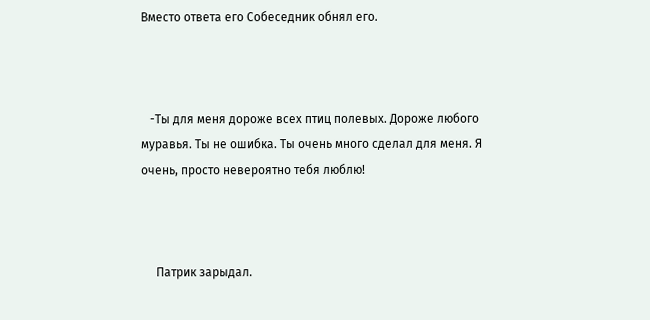Вместо ответа его Собеседник обнял его.



   -Ты для меня дороже всех птиц полевых. Дороже любого муравья. Ты не ошибка. Ты очень много сделал для меня. Я очень, просто невероятно тебя люблю!



     Патрик зарыдал.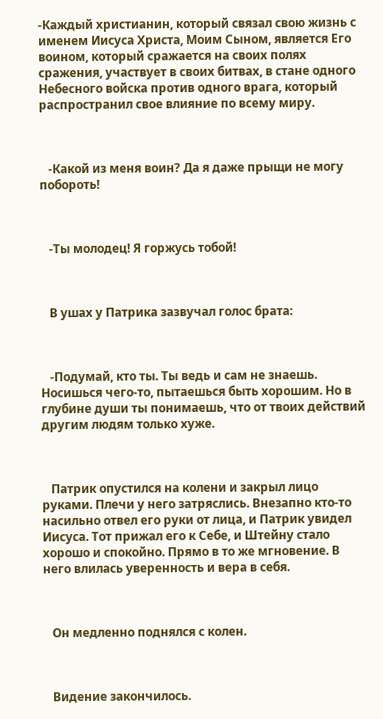-Каждый христианин, который связал свою жизнь с именем Иисуса Христа, Моим Сыном, является Его воином, который сражается на своих полях сражения, участвует в своих битвах, в стане одного Небесного войска против одного врага, который распространил свое влияние по всему миру.



   -Какой из меня воин? Да я даже прыщи не могу побороть!



   -Ты молодец! Я горжусь тобой!



   В ушах у Патрика зазвучал голос брата:



   -Подумай, кто ты. Ты ведь и сам не знаешь. Носишься чего-то, пытаешься быть хорошим. Но в глубине души ты понимаешь, что от твоих действий другим людям только хуже.



   Патрик опустился на колени и закрыл лицо руками. Плечи у него затряслись. Внезапно кто-то насильно отвел его руки от лица, и Патрик увидел Иисуса. Тот прижал его к Себе, и Штейну стало хорошо и спокойно. Прямо в то же мгновение. В него влилась уверенность и вера в себя.



   Он медленно поднялся с колен.



   Видение закончилось.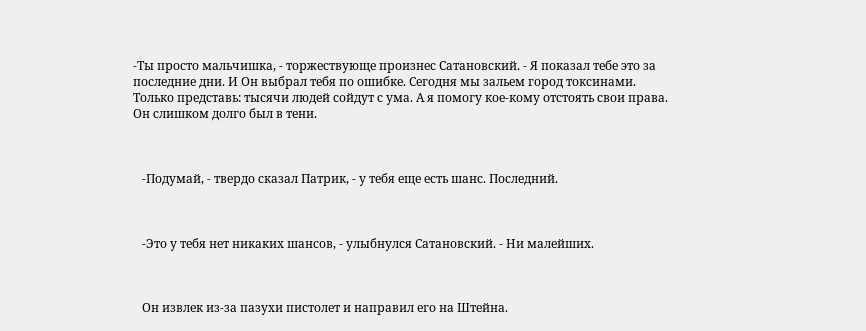-Ты просто мальчишка, - торжествующе произнес Сатановский. - Я показал тебе это за последние дни. И Он выбрал тебя по ошибке. Сегодня мы зальем город токсинами. Только представь: тысячи людей сойдут с ума. А я помогу кое-кому отстоять свои права. Он слишком долго был в тени.



   -Подумай, - твердо сказал Патрик, - у тебя еще есть шанс. Последний.



   -Это у тебя нет никаких шансов, - улыбнулся Сатановский. - Ни малейших.



   Он извлек из-за пазухи пистолет и направил его на Штейна.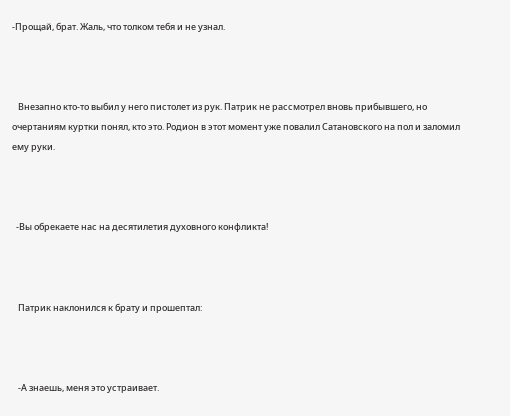-Прощай, брат. Жаль, что толком тебя и не узнал.



   Внезапно кто-то выбил у него пистолет из рук. Патрик не рассмотрел вновь прибывшего, но очертаниям куртки понял, кто это. Родион в этот момент уже повалил Сатановского на пол и заломил ему руки.



  -Вы обрекаете нас на десятилетия духовного конфликта!



   Патрик наклонился к брату и прошептал:



   -А знаешь, меня это устраивает.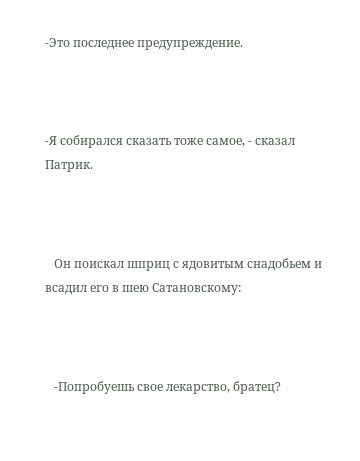-Это последнее предупреждение.



-Я собирался сказать тоже самое, - сказал Патрик.



   Он поискал шприц с ядовитым снадобьем и всадил его в шею Сатановскому:



   -Попробуешь свое лекарство, братец?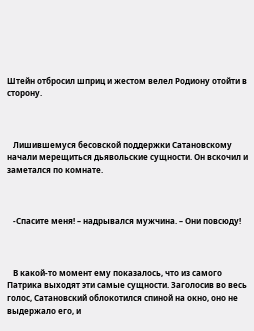Штейн отбросил шприц и жестом велел Родиону отойти в сторону.



   Лишившемуся бесовской поддержки Сатановскому начали мерещиться дьявольские сущности. Он вскочил и заметался по комнате.



   -Спасите меня! – надрывался мужчина. – Они повсюду!



   В какой-то момент ему показалось, что из самого Патрика выходят эти самые сущности. Заголосив во весь голос, Сатановский облокотился спиной на окно, оно не выдержало его, и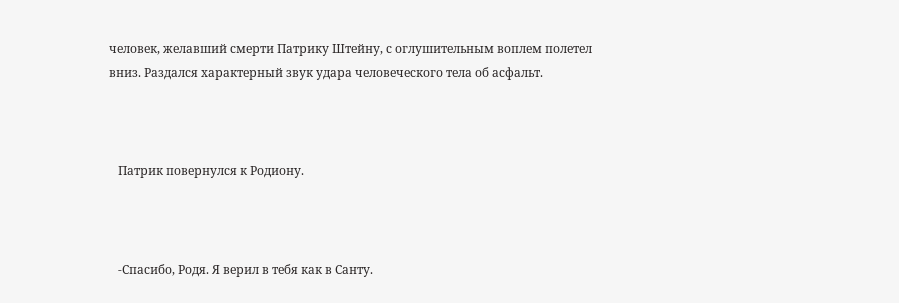человек, желавший смерти Патрику Штейну, с оглушительным воплем полетел вниз. Раздался характерный звук удара человеческого тела об асфальт.



   Патрик повернулся к Родиону.



   -Спасибо, Родя. Я верил в тебя как в Санту.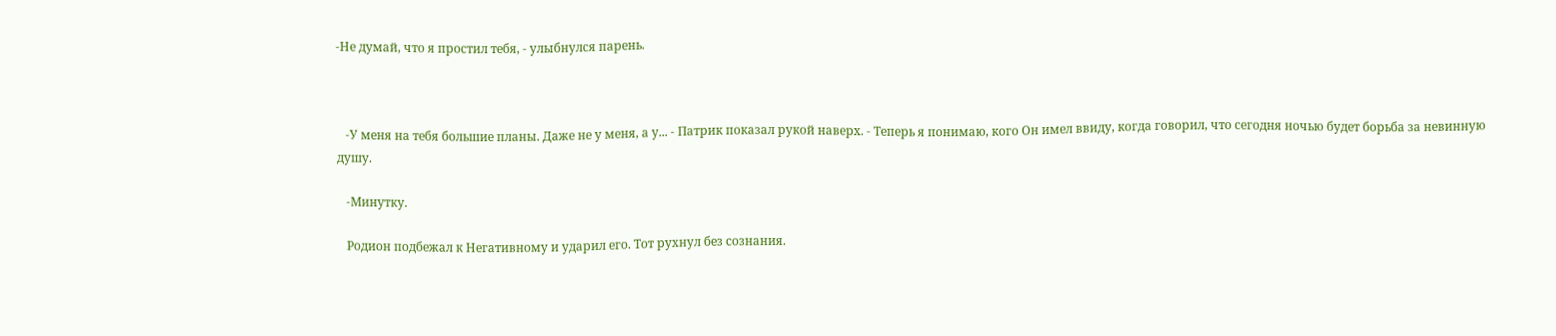-Не думай, что я простил тебя, - улыбнулся парень.



   -У меня на тебя большие планы. Даже не у меня, а у... - Патрик показал рукой наверх. - Теперь я понимаю, кого Он имел ввиду, когда говорил, что сегодня ночью будет борьба за невинную душу.

   -Минутку.

   Родион подбежал к Негативному и ударил его. Тот рухнул без сознания.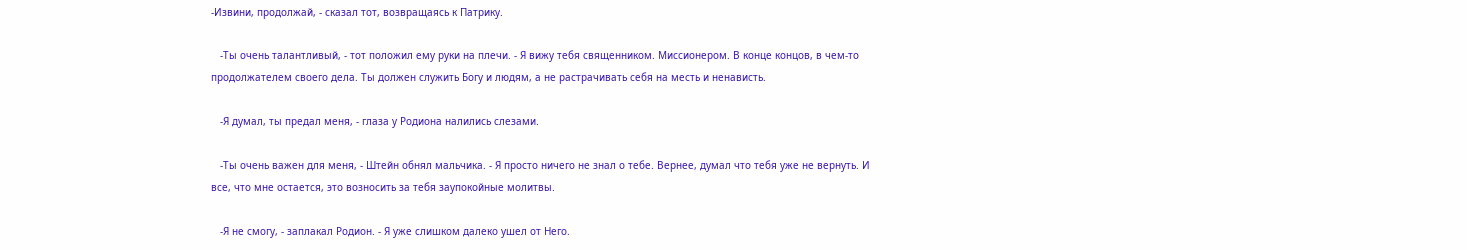-Извини, продолжай, - сказал тот, возвращаясь к Патрику.

   -Ты очень талантливый, - тот положил ему руки на плечи. - Я вижу тебя священником. Миссионером. В конце концов, в чем-то продолжателем своего дела. Ты должен служить Богу и людям, а не растрачивать себя на месть и ненависть.

   -Я думал, ты предал меня, - глаза у Родиона налились слезами.

   -Ты очень важен для меня, - Штейн обнял мальчика. - Я просто ничего не знал о тебе. Вернее, думал что тебя уже не вернуть. И все, что мне остается, это возносить за тебя заупокойные молитвы.

   -Я не смогу, - заплакал Родион. - Я уже слишком далеко ушел от Него.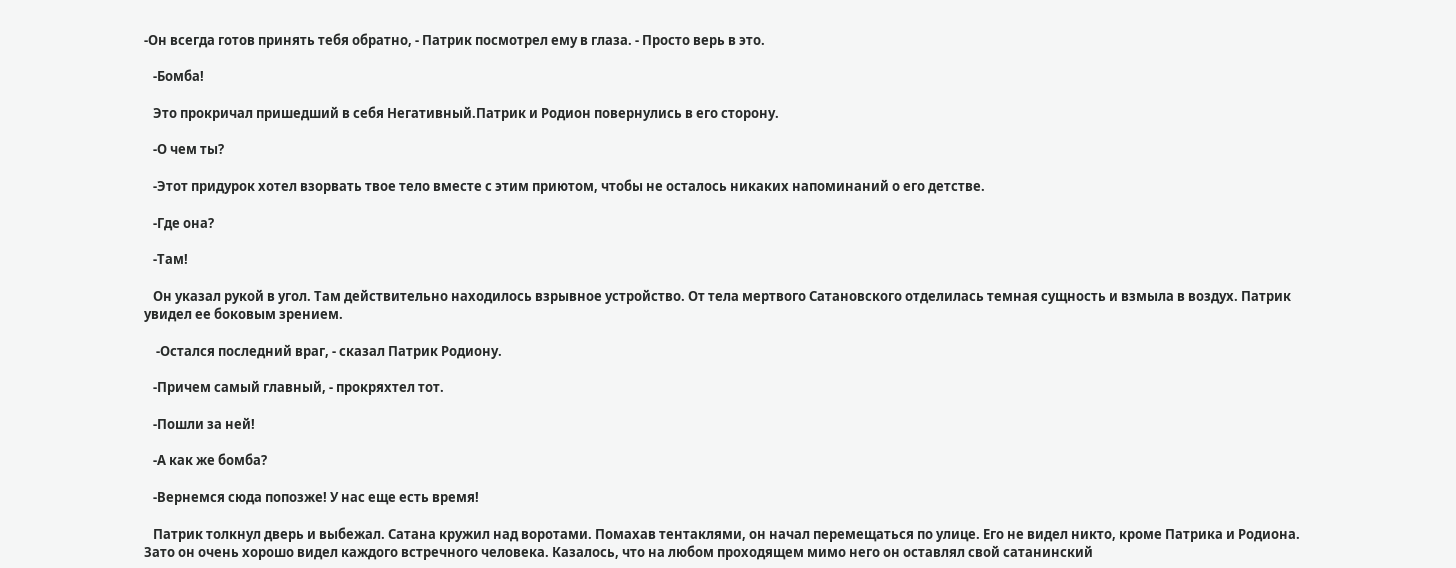-Он всегда готов принять тебя обратно, - Патрик посмотрел ему в глаза. - Просто верь в это.

   -Бомба!

   Это прокричал пришедший в себя Негативный.Патрик и Родион повернулись в его сторону.

   -О чем ты?

   -Этот придурок хотел взорвать твое тело вместе с этим приютом, чтобы не осталось никаких напоминаний о его детстве.

   -Где она?

   -Там!

   Он указал рукой в угол. Там действительно находилось взрывное устройство. От тела мертвого Сатановского отделилась темная сущность и взмыла в воздух. Патрик увидел ее боковым зрением.

    -Остался последний враг, - сказал Патрик Родиону.

   -Причем самый главный, - прокряхтел тот.

   -Пошли за ней!

   -А как же бомба?

   -Вернемся сюда попозже! У нас еще есть время!

   Патрик толкнул дверь и выбежал. Сатана кружил над воротами. Помахав тентаклями, он начал перемещаться по улице. Его не видел никто, кроме Патрика и Родиона. Зато он очень хорошо видел каждого встречного человека. Казалось, что на любом проходящем мимо него он оставлял свой сатанинский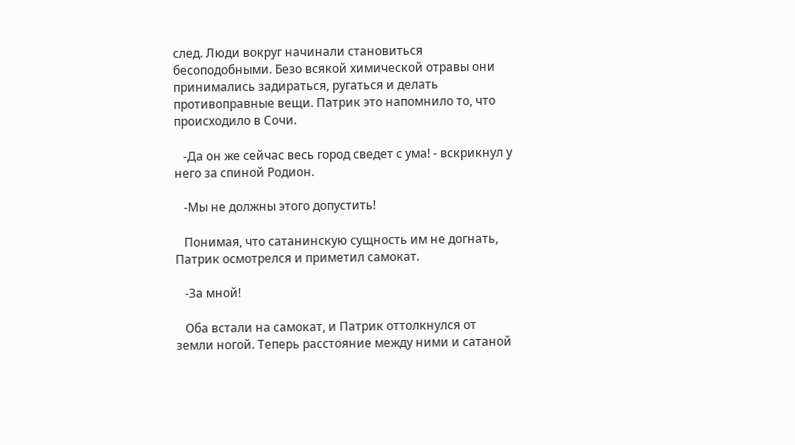след. Люди вокруг начинали становиться бесоподобными. Безо всякой химической отравы они принимались задираться, ругаться и делать противоправные вещи. Патрик это напомнило то, что происходило в Сочи.

   -Да он же сейчас весь город сведет с ума! - вскрикнул у него за спиной Родион.

   -Мы не должны этого допустить!

   Понимая, что сатанинскую сущность им не догнать, Патрик осмотрелся и приметил самокат.

   -За мной!

   Оба встали на самокат, и Патрик оттолкнулся от земли ногой. Теперь расстояние между ними и сатаной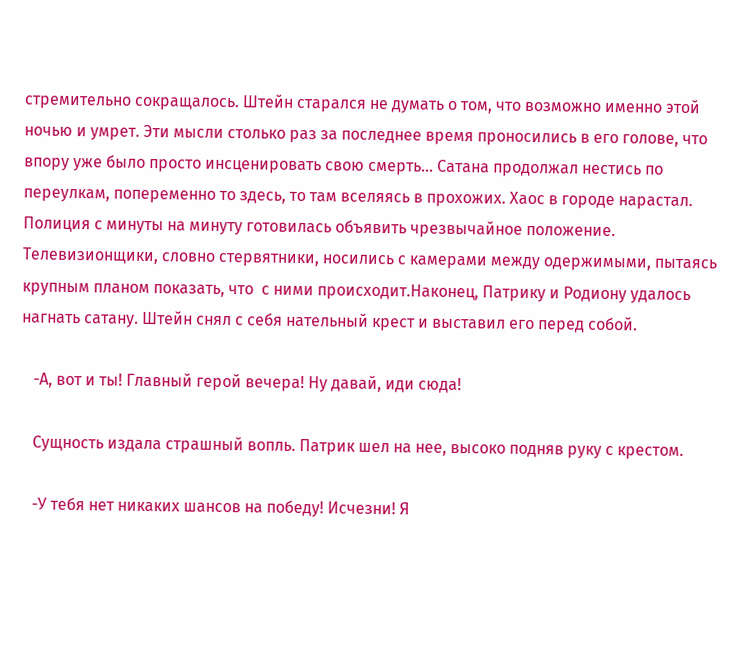стремительно сокращалось. Штейн старался не думать о том, что возможно именно этой ночью и умрет. Эти мысли столько раз за последнее время проносились в его голове, что впору уже было просто инсценировать свою смерть... Сатана продолжал нестись по переулкам, попеременно то здесь, то там вселяясь в прохожих. Хаос в городе нарастал. Полиция с минуты на минуту готовилась объявить чрезвычайное положение. Телевизионщики, словно стервятники, носились с камерами между одержимыми, пытаясь крупным планом показать, что  с ними происходит.Наконец, Патрику и Родиону удалось нагнать сатану. Штейн снял с себя нательный крест и выставил его перед собой.

   -А, вот и ты! Главный герой вечера! Ну давай, иди сюда!

   Сущность издала страшный вопль. Патрик шел на нее, высоко подняв руку с крестом.

   -У тебя нет никаких шансов на победу! Исчезни! Я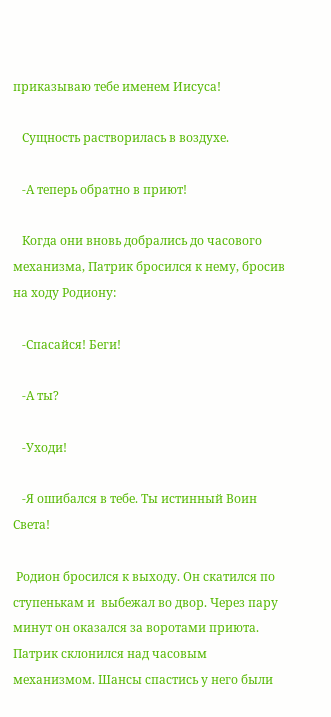приказываю тебе именем Иисуса!

   Сущность растворилась в воздухе.

   -А теперь обратно в приют!

   Когда они вновь добрались до часового механизма, Патрик бросился к нему, бросив на ходу Родиону:

   -Спасайся! Беги!

   -А ты?

   -Уходи!

   -Я ошибался в тебе. Ты истинный Воин Света!

 Родион бросился к выходу. Он скатился по ступенькам и  выбежал во двор. Через пару минут он оказался за воротами приюта. Патрик склонился над часовым механизмом. Шансы спастись у него были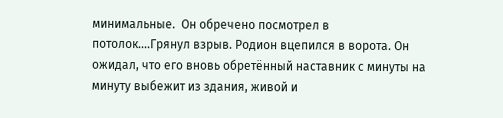минимальные.  Он обречено посмотрел в потолок....Грянул взрыв. Родион вцепился в ворота. Он ожидал, что его вновь обретённый наставник с минуты на минуту выбежит из здания, живой и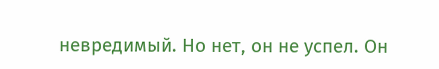невредимый. Но нет, он не успел. Он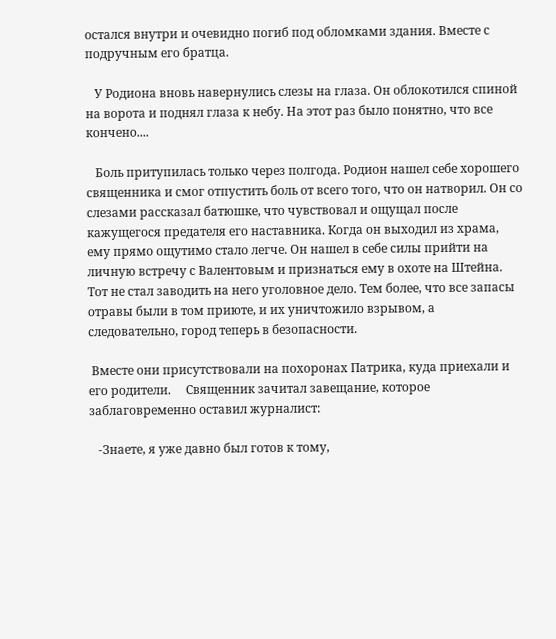остался внутри и очевидно погиб под обломками здания. Вместе с подручным его братца.

   У Родиона вновь навернулись слезы на глаза. Он облокотился спиной на ворота и поднял глаза к небу. На этот раз было понятно, что все кончено....

   Боль притупилась только через полгода. Родион нашел себе хорошего священника и смог отпустить боль от всего того, что он натворил. Он со слезами рассказал батюшке, что чувствовал и ощущал после кажущегося предателя его наставника. Когда он выходил из храма, ему прямо ощутимо стало легче. Он нашел в себе силы прийти на личную встречу с Валентовым и признаться ему в охоте на Штейна. Тот не стал заводить на него уголовное дело. Тем более, что все запасы отравы были в том приюте, и их уничтожило взрывом, а следовательно, город теперь в безопасности.

 Вместе они присутствовали на похоронах Патрика, куда приехали и его родители.     Священник зачитал завещание, которое заблаговременно оставил журналист:

   -Знаете, я уже давно был готов к тому,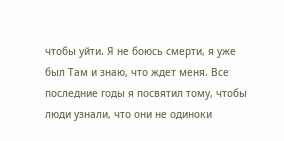чтобы уйти. Я не боюсь смерти, я уже был Там и знаю, что ждет меня. Все последние годы я посвятил тому, чтобы люди узнали, что они не одиноки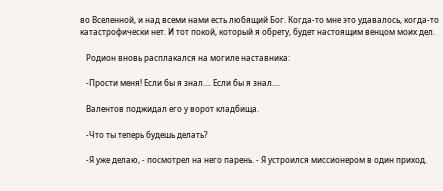во Вселенной, и над всеми нами есть любящий Бог. Когда-то мне это удавалось, когда-то катастрофически нет. И тот покой, который я обрету, будет настоящим венцом моих дел.

   Родион вновь расплакался на могиле наставника:

   -Прости меня! Если бы я знал.... Если бы я знал....

   Валентов поджидал его у ворот кладбища.

   -Что ты теперь будешь делать?

   -Я уже делаю, - посмотрел на него парень. - Я устроился миссионером в один приход.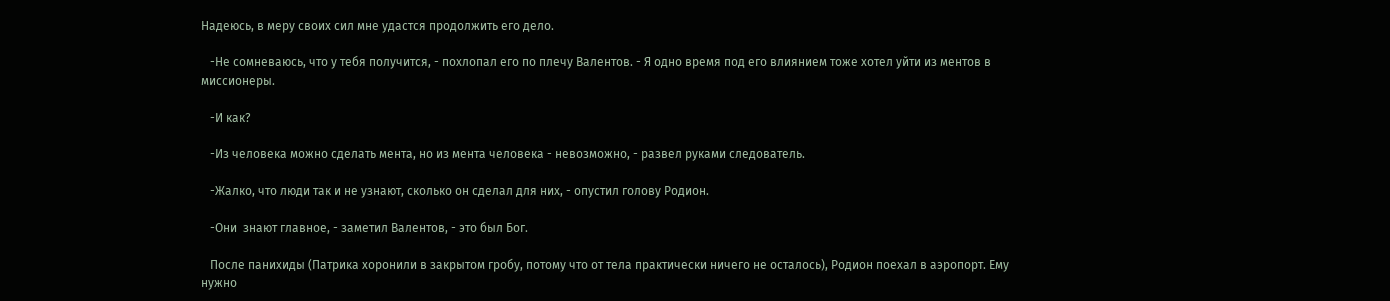Надеюсь, в меру своих сил мне удастся продолжить его дело.

   -Не сомневаюсь, что у тебя получится, - похлопал его по плечу Валентов. - Я одно время под его влиянием тоже хотел уйти из ментов в миссионеры.

   -И как?

   -Из человека можно сделать мента, но из мента человека - невозможно, - развел руками следователь.

   -Жалко, что люди так и не узнают, сколько он сделал для них, - опустил голову Родион.

   -Они  знают главное, - заметил Валентов, - это был Бог.

   После панихиды (Патрика хоронили в закрытом гробу, потому что от тела практически ничего не осталось), Родион поехал в аэропорт. Ему нужно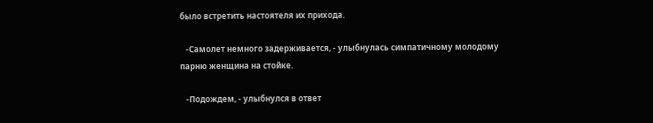было встретить настоятеля их прихода.

   -Самолет немного задерживается, - улыбнулась симпатичному молодому парню женщина на стойке.

   -Подождем, - улыбнулся в ответ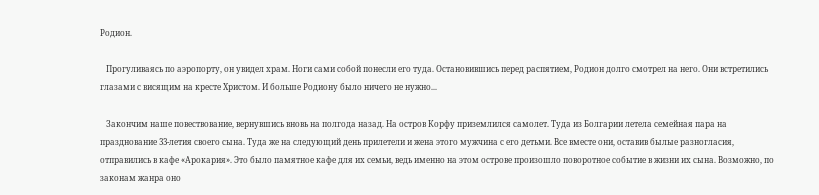Родион.

   Прогуливаясь по аэропорту, он увидел храм. Ноги сами собой понесли его туда. Остановившись перед распятием, Родион долго смотрел на него. Они встретились глазами с висящим на кресте Христом. И больше Родиону было ничего не нужно...

   Закончим наше повествование, вернувшись вновь на полгода назад. На остров Корфу приземлился самолет. Туда из Болгарии летела семейная пара на празднование 33-летия своего сына. Туда же на следующий день прилетели и жена этого мужчина с его детьми. Все вместе они, оставив былые разногласия, отправились в кафе «Арокария». Это было памятное кафе для их семьи, ведь именно на этом острове произошло поворотное событие в жизни их сына. Возможно, по законам жанра оно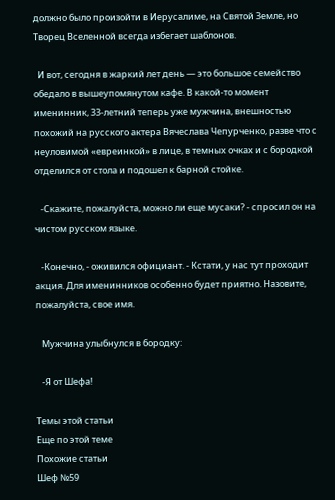должно было произойти в Иерусалиме, на Святой Земле, но Творец Вселенной всегда избегает шаблонов.

  И вот, сегодня в жаркий лет день — это большое семейство обедало в вышеупомянутом кафе. В какой-то момент именинник, 33-летний теперь уже мужчина, внешностью похожий на русского актера Вячеслава Чепурченко, разве что с неуловимой «евреинкой» в лице, в темных очках и с бородкой отделился от стола и подошел к барной стойке.

   -Скажите, пожалуйста, можно ли еще мусаки? - спросил он на чистом русском языке.

   -Конечно, - оживился официант. - Кстати, у нас тут проходит акция. Для именинников особенно будет приятно. Назовите, пожалуйста, свое имя.

   Мужчина улыбнулся в бородку:

   -Я от Шефа!

Темы этой статьи
Еще по этой теме
Похожие статьи
Шеф №59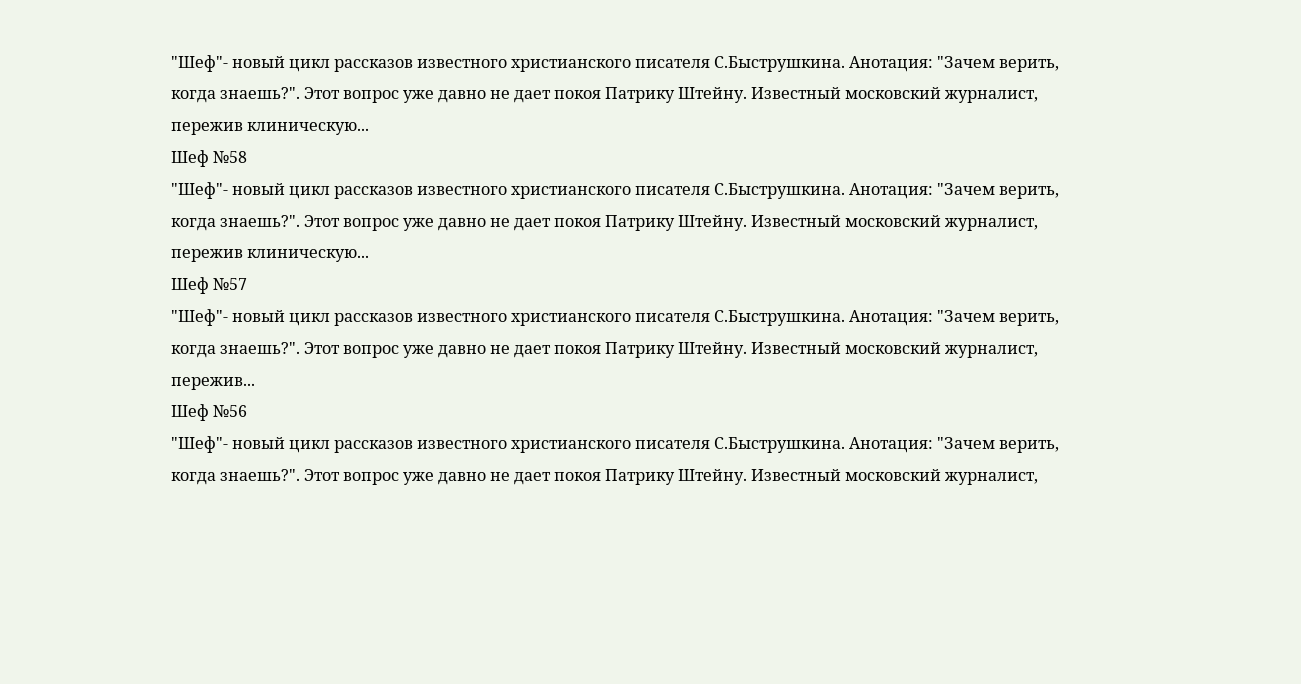"Шеф"- новый цикл рассказов известного христианского писателя С.Быструшкина. Анотация: "Зачем верить, когда знаешь?". Этот вопрос уже давно не дает покоя Патрику Штейну. Известный московский журналист, пережив клиническую...
Шеф №58
"Шеф"- новый цикл рассказов известного христианского писателя С.Быструшкина. Анотация: "Зачем верить, когда знаешь?". Этот вопрос уже давно не дает покоя Патрику Штейну. Известный московский журналист, пережив клиническую...
Шеф №57
"Шеф"- новый цикл рассказов известного христианского писателя С.Быструшкина. Анотация: "Зачем верить, когда знаешь?". Этот вопрос уже давно не дает покоя Патрику Штейну. Известный московский журналист, пережив...
Шеф №56
"Шеф"- новый цикл рассказов известного христианского писателя С.Быструшкина. Анотация: "Зачем верить, когда знаешь?". Этот вопрос уже давно не дает покоя Патрику Штейну. Известный московский журналист,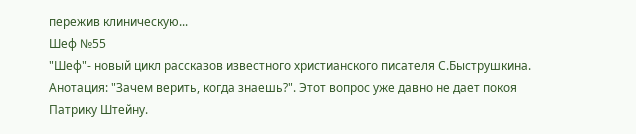пережив клиническую...
Шеф №55
"Шеф"- новый цикл рассказов известного христианского писателя С.Быструшкина. Анотация: "Зачем верить, когда знаешь?". Этот вопрос уже давно не дает покоя Патрику Штейну.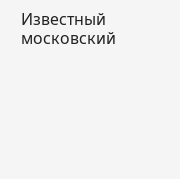Известный московский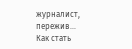журналист, пережив...
Как стать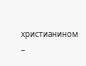христианином –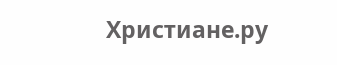Христиане.ру